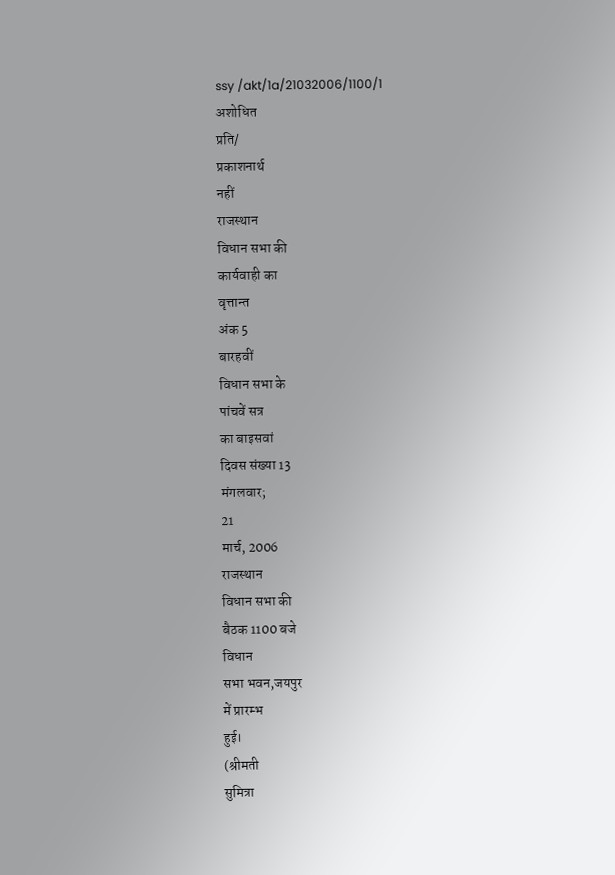ssy /akt/1a/21032006/1100/1
अशोधित
प्रति/
प्रकाशनार्थ
नहीं
राजस्थान
विधान सभा की
कार्यवाही का
वृत्तान्त
अंक 5
बारहवीं
विधान सभा के
पांचवें सत्र
का बाइसवां
दिवस संख्या 13
मंगलवार;
21
मार्च, 2006
राजस्थान
विधान सभा की
बैठक 1100 बजे
विधान
सभा भवन,जयपुर
में प्रारम्भ
हुई।
(श्रीमती
सुमित्रा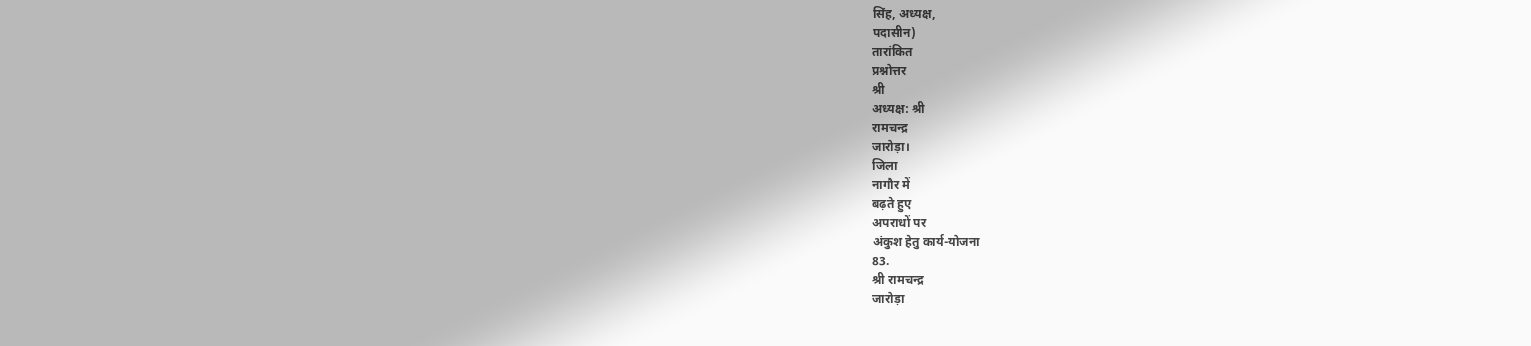सिंह, अध्यक्ष,
पदासीन)
तारांकित
प्रश्नोत्तर
श्री
अध्यक्ष: श्री
रामचन्द्र
जारोड़ा।
जिला
नागौर में
बढ़ते हुए
अपराधों पर
अंकुश हेतु कार्य-योजना
83.
श्री रामचन्द्र
जारोड़ा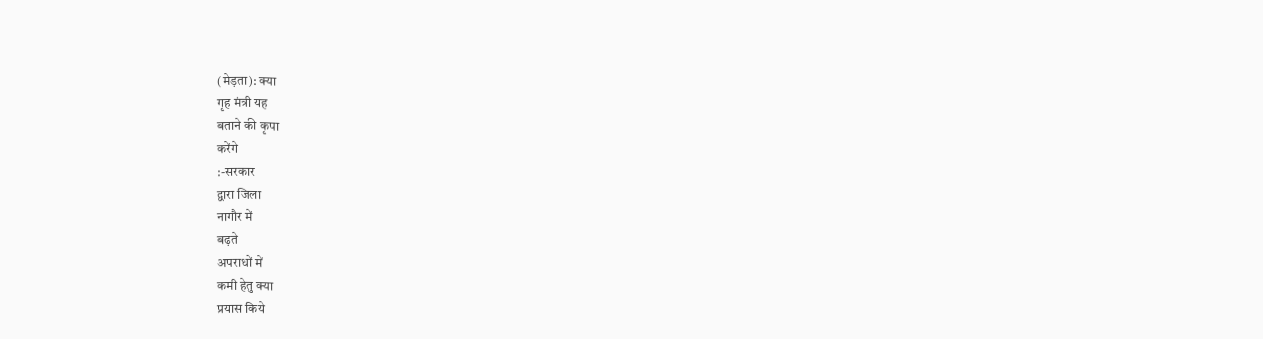(मेड़ता): क्या
गृह मंत्री यह
बताने की कृपा
करेंगे
:-सरकार
द्वारा जिला
नागौर में
बढ़ते
अपराधों में
कमी हेतु क्या
प्रयास किये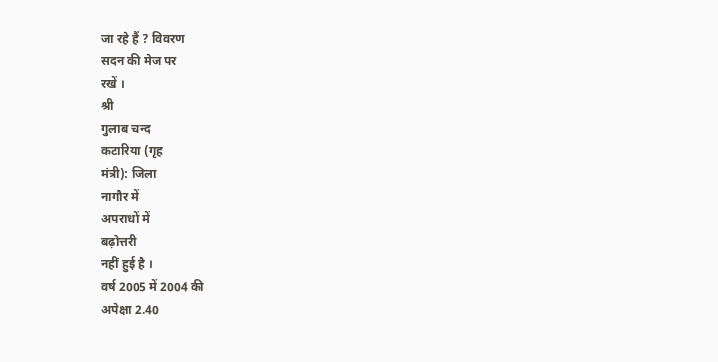जा रहे हैं ? विवरण
सदन की मेज पर
रखें ।
श्री
गुलाब चन्द
कटारिया (गृह
मंत्री): जिला
नागौर में
अपराधों में
बढ़ोत्तरी
नहीं हुई है ।
वर्ष 2005 में 2004 की
अपेक्षा 2.40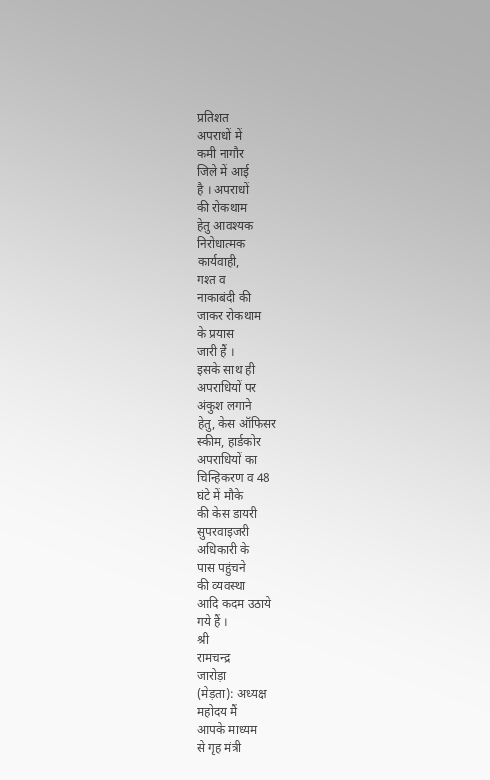प्रतिशत
अपराधों में
कमी नागौर
जिले में आई
है । अपराधों
की रोकथाम
हेतु आवश्यक
निरोधात्मक
कार्यवाही,
गश्त व
नाकाबंदी की
जाकर रोकथाम
के प्रयास
जारी हैं ।
इसके साथ ही
अपराधियों पर
अंकुश लगाने
हेतु, केस ऑफिसर
स्कीम, हार्डकोर
अपराधियों का
चिन्हिकरण व 48
घंटे में मौके
की केस डायरी
सुपरवाइजरी
अधिकारी के
पास पहुंचने
की व्यवस्था
आदि कदम उठाये
गये हैं ।
श्री
रामचन्द्र
जारोड़ा
(मेड़ता): अध्यक्ष
महोदय मैं
आपके माध्यम
से गृह मंत्री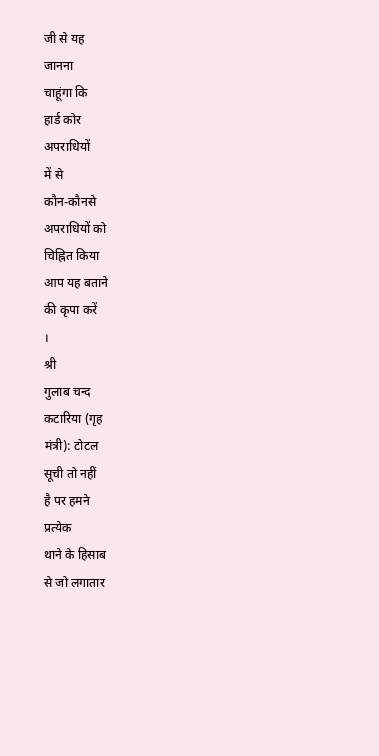जी से यह
जानना
चाहूंगा कि
हार्ड कोर
अपराधियों
में से
कौन-कौनसे
अपराधियों को
चिह्नित किया
आप यह बताने
की कृपा करें
।
श्री
गुलाब चन्द
कटारिया (गृह
मंत्री): टोटल
सूची तो नहीं
है पर हमने
प्रत्येक
थाने के हिसाब
से जो लगातार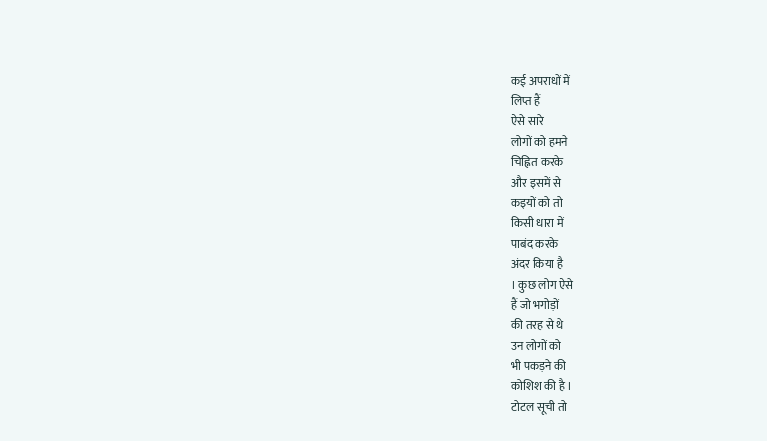कई अपराधों में
लिप्त हैं
ऐसे सारे
लोगों को हमने
चिह्नित करके
और इसमें से
कइयों को तो
किसी धारा में
पाबंद करके
अंदर किया है
। कुछ लोग ऐसे
हैं जो भगोड़ों
की तरह से थे
उन लोगों को
भी पकड़ने की
कोशिश की है ।
टोटल सूची तो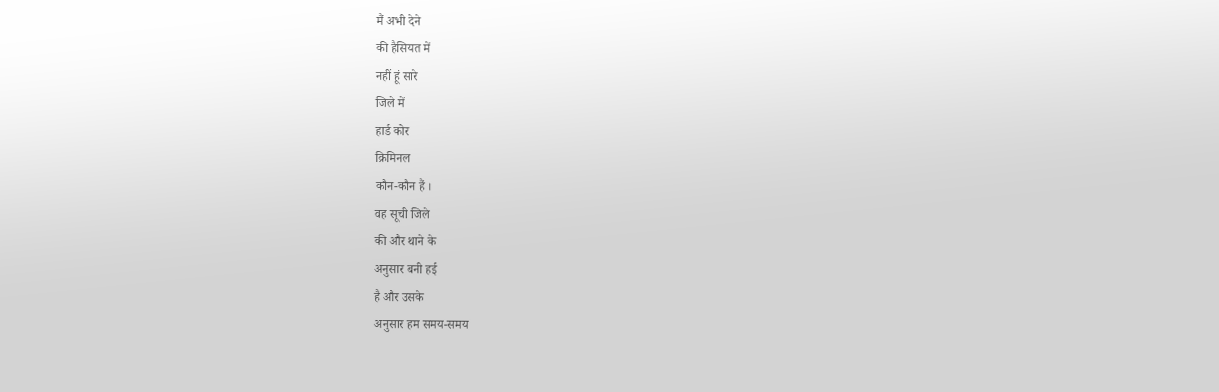मैं अभी देने
की हैसियत में
नहीं हूं सारे
जिले में
हार्ड कोर
क्रिमिनल
कौन-कौन हैं ।
वह सूची जिले
की और थाने के
अनुसार बनी हई
है और उसके
अनुसार हम समय-समय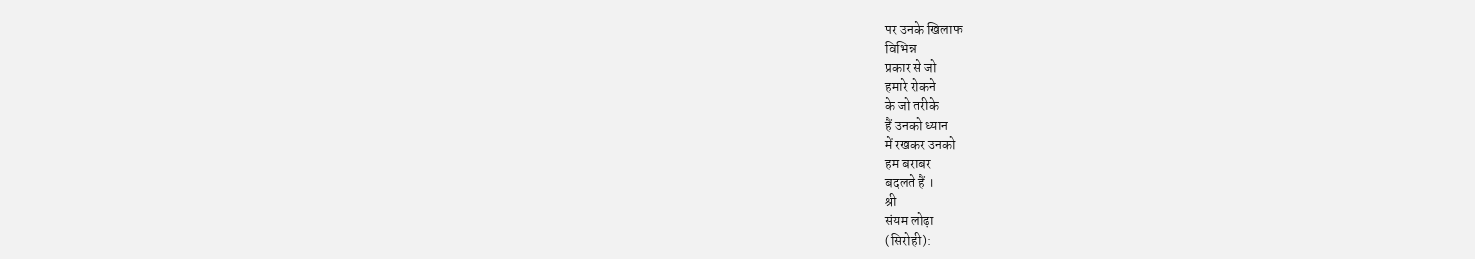पर उनके खिलाफ
विभिन्न
प्रकार से जो
हमारे रोकने
के जो तरीके
हैं उनको ध्यान
में रखकर उनको
हम बराबर
बदलते हैं ।
श्री
संयम लोढ़ा
(सिरोही):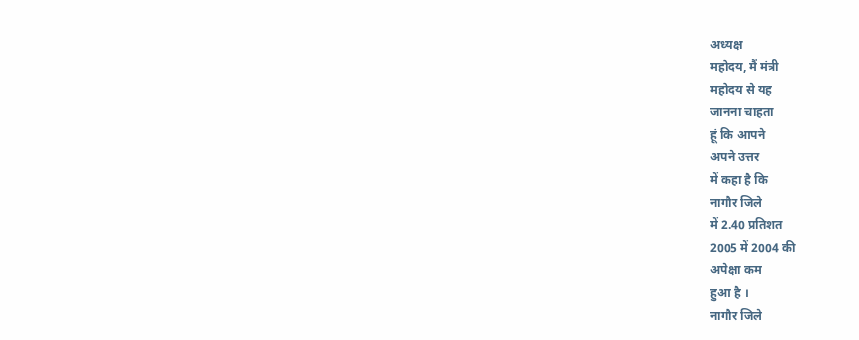अध्यक्ष
महोदय, मैं मंत्री
महोदय से यह
जानना चाहता
हूं कि आपने
अपने उत्तर
में कहा है कि
नागौर जिले
में 2.40 प्रतिशत
2005 में 2004 की
अपेक्षा कम
हुआ है ।
नागौर जिले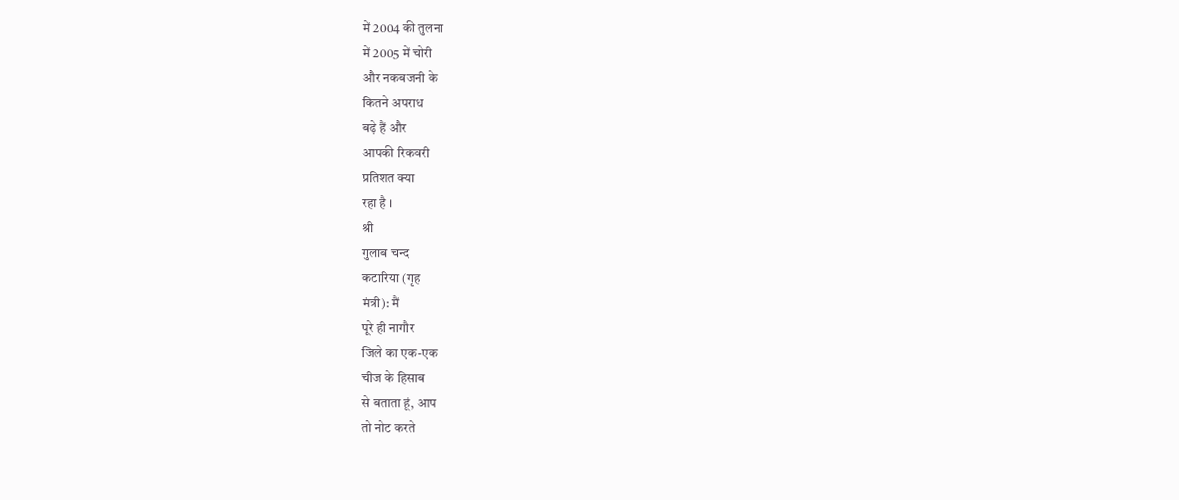में 2004 की तुलना
में 2005 में चोरी
और नकबजनी के
कितने अपराध
बढ़े हैं और
आपकी रिकवरी
प्रतिशत क्या
रहा है ।
श्री
गुलाब चन्द
कटारिया (गृह
मंत्री): मैं
पूरे ही नागौर
जिले का एक-एक
चीज के हिसाब
से बताता हूं, आप
तो नोट करते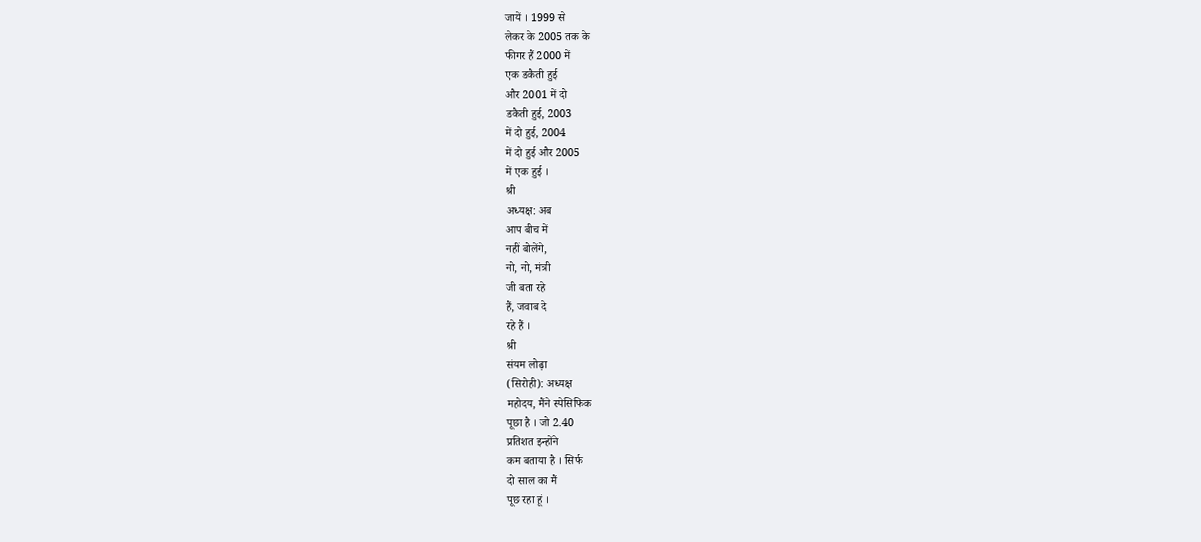जायें । 1999 से
लेकर के 2005 तक के
फीगर हैं 2000 में
एक डकैती हुई
और 2001 में दो
डकैती हुई, 2003
में दो हुई, 2004
में दो हुई और 2005
में एक हुई ।
श्री
अध्यक्ष: अब
आप बीच में
नहीं बोलेंगे,
नो, नो, मंत्री
जी बता रहे
हैं, जवाब दे
रहे हैं ।
श्री
संयम लोढ़ा
(सिरोही): अध्यक्ष
महोदय, मैंने स्पेसिफिक
पूछा है । जो 2.40
प्रतिशत इन्होंने
कम बताया है । सिर्फ
दो साल का मैं
पूछ रहा हूं ।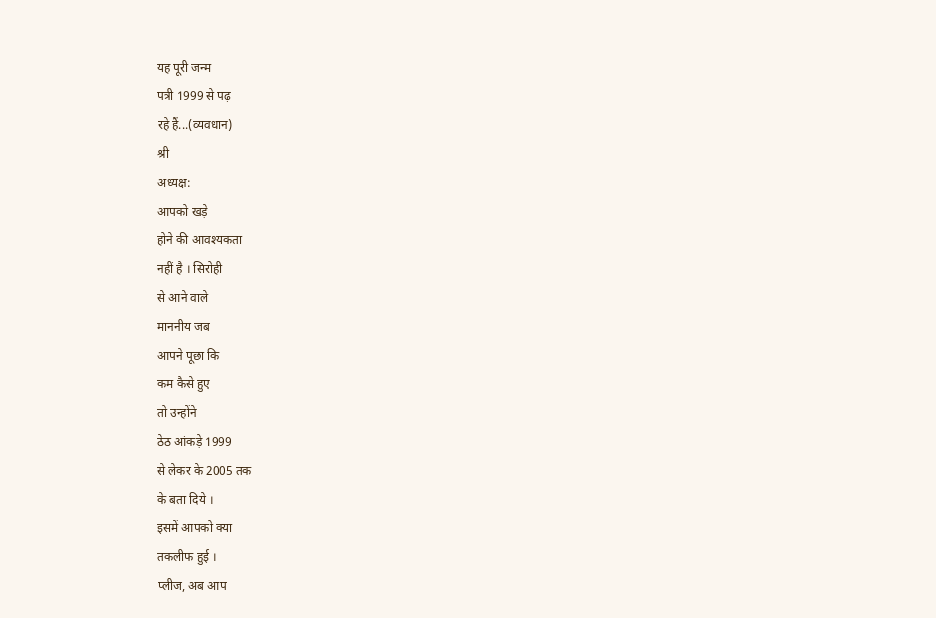यह पूरी जन्म
पत्री 1999 से पढ़
रहे हैं...(व्यवधान)
श्री
अध्यक्ष:
आपको खड़े
होने की आवश्यकता
नहीं है । सिरोही
से आने वाले
माननीय जब
आपने पूछा कि
कम कैसे हुए
तो उन्होंने
ठेठ आंकड़े 1999
से लेकर के 2005 तक
के बता दिये ।
इसमें आपको क्या
तकलीफ हुई ।
प्लीज, अब आप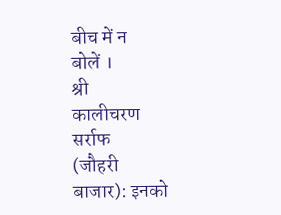बीच में न
बोलें ।
श्री
कालीचरण
सर्राफ
(जौहरी
बाजार): इनको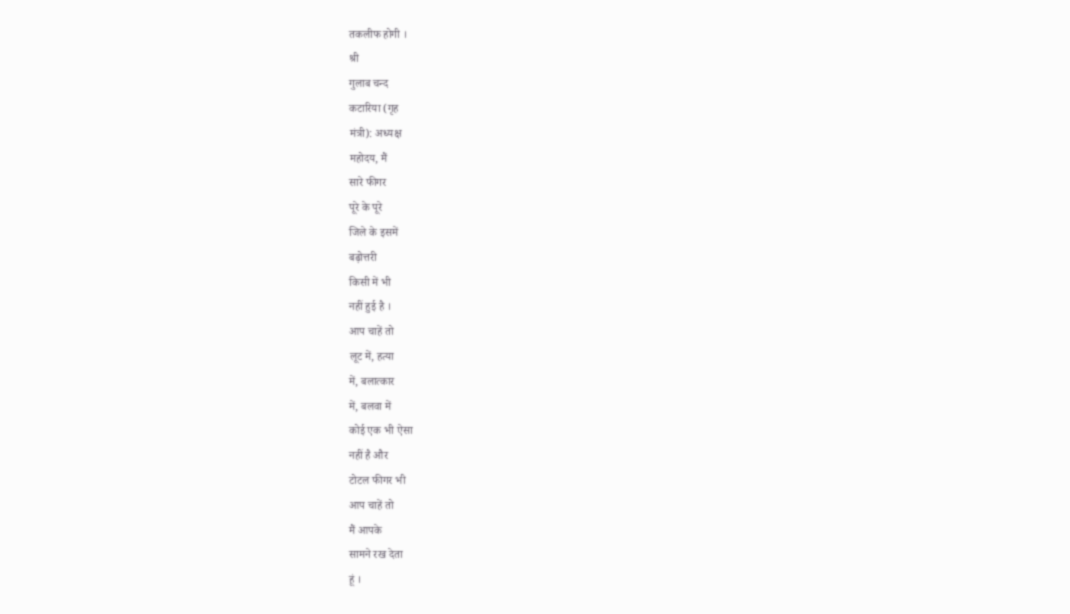तकलीफ होगी ।
श्री
गुलाब चन्द
कटारिया (गृह
मंत्री): अध्यक्ष
महोदय, मैं
सारे फीगर
पूरे के पूरे
जिले के इसमें
बढ़ोत्तरी
किसी में भी
नहीं हुई है ।
आप चाहें तो
लूट में, हत्या
में, बलात्कार
में, बलवा में
कोई एक भी ऐसा
नहीं है और
टोटल फीगर भी
आप चाहें तो
मैं आपके
सामने रख देता
हूं ।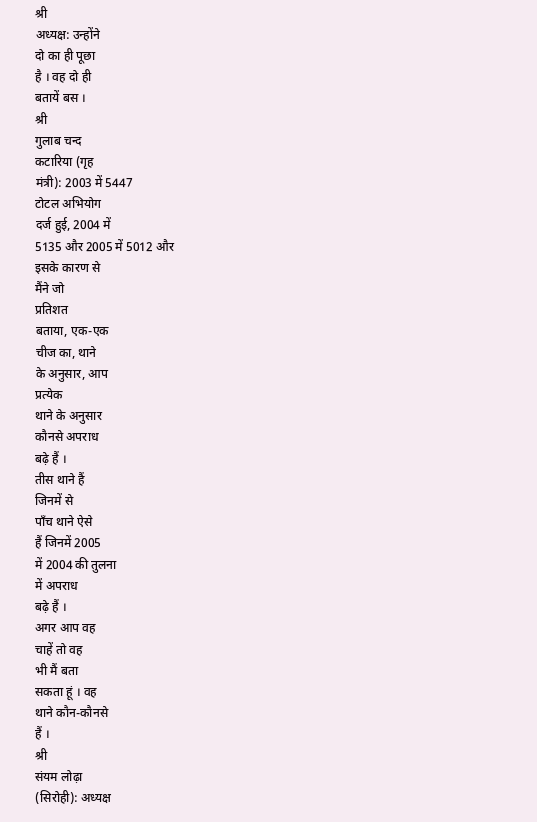श्री
अध्यक्ष: उन्होंने
दो का ही पूछा
है । वह दो ही
बतायें बस ।
श्री
गुलाब चन्द
कटारिया (गृह
मंत्री): 2003 में 5447
टोटल अभियोग
दर्ज हुई, 2004 में
5135 और 2005 में 5012 और
इसके कारण से
मैंने जो
प्रतिशत
बताया, एक-एक
चीज का, थाने
के अनुसार, आप
प्रत्येक
थाने के अनुसार
कौनसे अपराध
बढ़े हैं ।
तीस थाने हैं
जिनमें से
पाँच थाने ऐसे
हैं जिनमें 2005
में 2004 की तुलना
में अपराध
बढ़े हैं ।
अगर आप वह
चाहें तो वह
भी मैं बता
सकता हूं । वह
थाने कौन-कौनसे
हैं ।
श्री
संयम लोढ़ा
(सिरोही): अध्यक्ष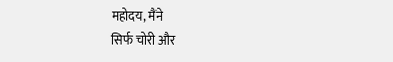महोदय, मैंने
सिर्फ चोरी और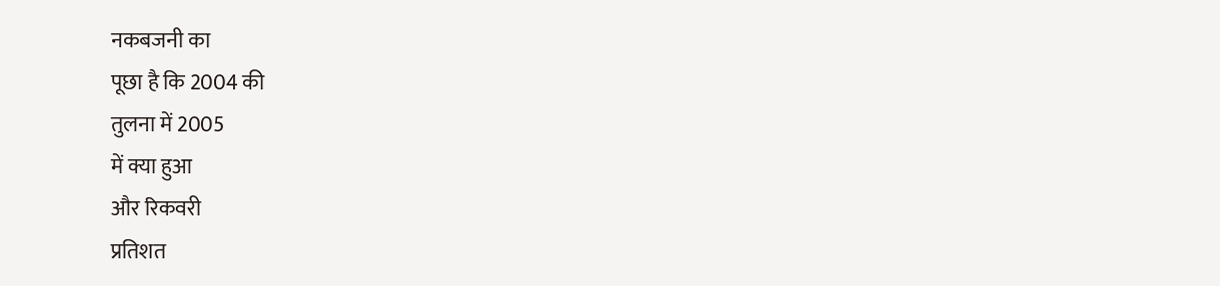नकबजनी का
पूछा है कि 2004 की
तुलना में 2005
में क्या हुआ
और रिकवरी
प्रतिशत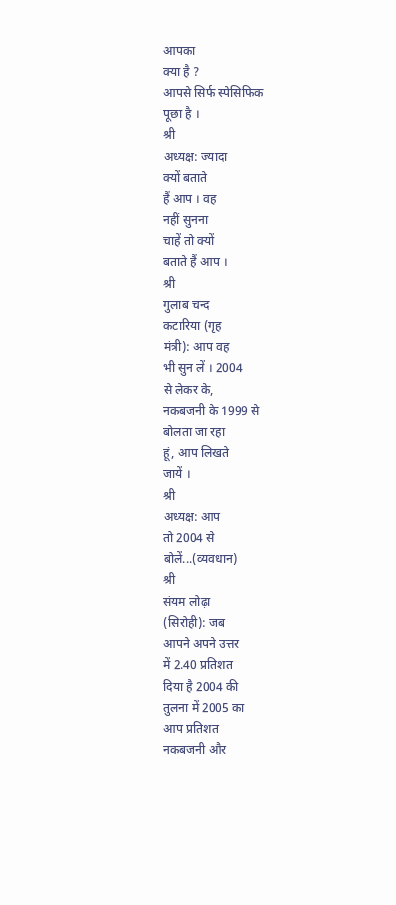आपका
क्या है ?
आपसे सिर्फ स्पेसिफिक
पूछा है ।
श्री
अध्यक्ष: ज्यादा
क्यों बताते
हैं आप । वह
नहीं सुनना
चाहें तो क्यों
बताते हैं आप ।
श्री
गुलाब चन्द
कटारिया (गृह
मंत्री): आप वह
भी सुन लें । 2004
से लेकर के,
नकबजनी के 1999 से
बोलता जा रहा
हूं, आप लिखते
जायें ।
श्री
अध्यक्ष: आप
तो 2004 से
बोलें...(व्यवधान)
श्री
संयम लोढ़ा
(सिरोही): जब
आपने अपने उत्तर
में 2.40 प्रतिशत
दिया है 2004 की
तुलना में 2005 का
आप प्रतिशत
नकबजनी और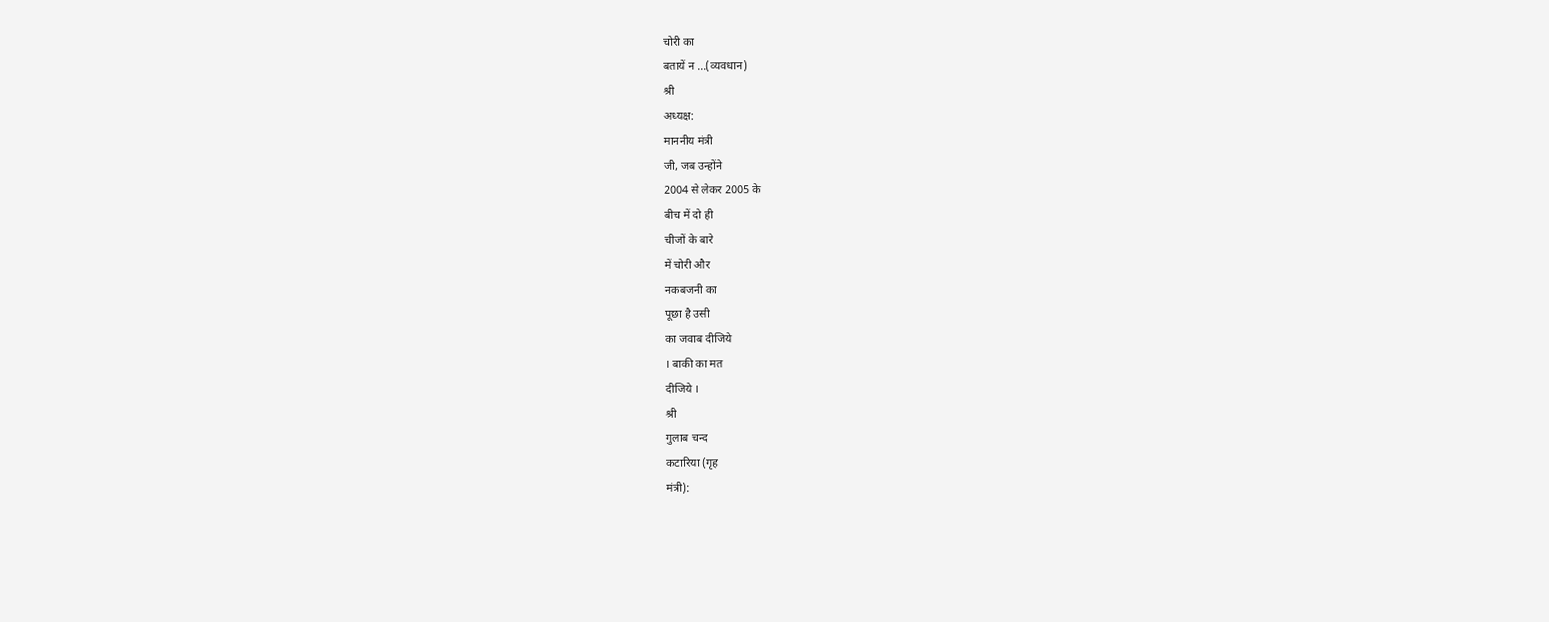चोरी का
बतायें न ...(व्यवधान)
श्री
अध्यक्ष:
माननीय मंत्री
जी, जब उन्होंने
2004 से लेकर 2005 के
बीच में दो ही
चीजों के बारे
में चोरी और
नकबजनी का
पूछा है उसी
का जवाब दीजिये
। बाकी का मत
दीजिये ।
श्री
गुलाब चन्द
कटारिया (गृह
मंत्री):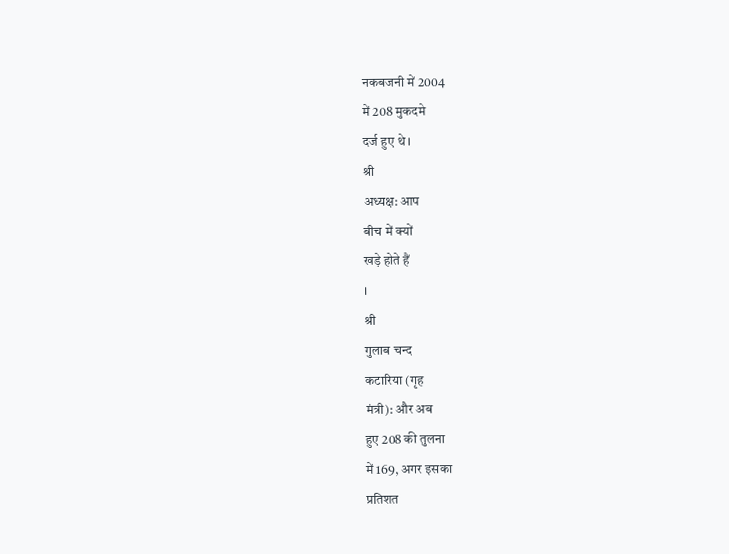नकबजनी में 2004
में 208 मुकदमे
दर्ज हुए थे ।
श्री
अध्यक्ष: आप
बीच में क्यों
खड़े होते हैं
।
श्री
गुलाब चन्द
कटारिया (गृह
मंत्री): और अब
हुए 208 की तुलना
में 169, अगर इसका
प्रतिशत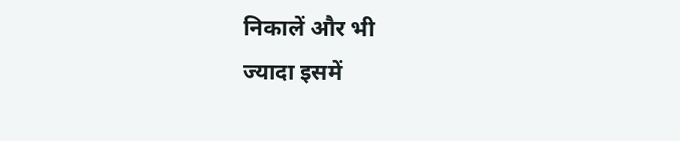निकालें और भी
ज्यादा इसमें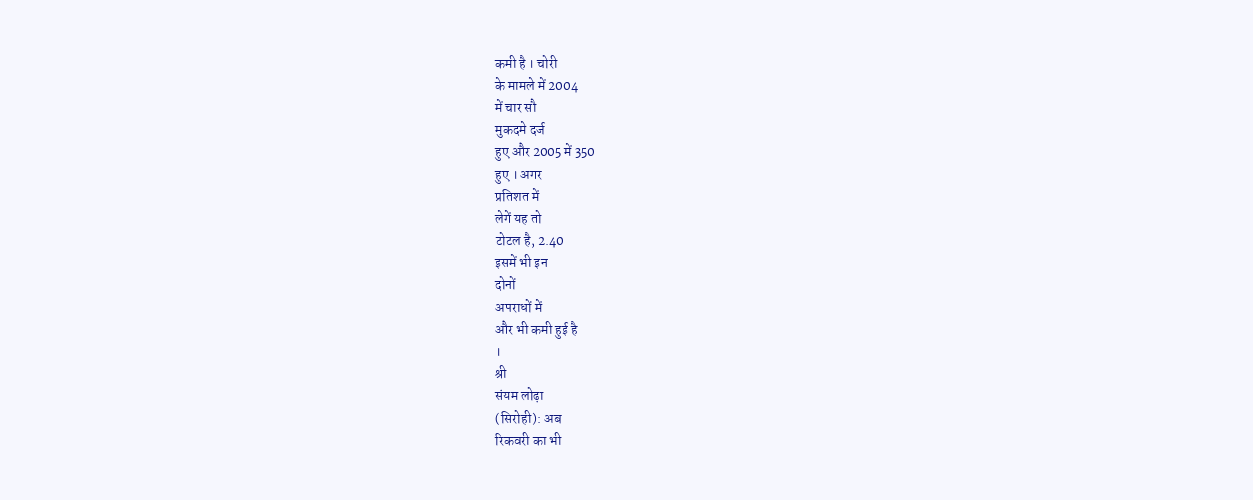कमी है । चोरी
के मामले में 2004
में चार सौ
मुकदमे दर्ज
हुए और 2005 में 350
हुए । अगर
प्रतिशत में
लेगें यह तो
टोटल है, 2.40
इसमें भी इन
दोनों
अपराधों में
और भी कमी हुई है
।
श्री
संयम लोढ़ा
(सिरोही): अब
रिकवरी का भी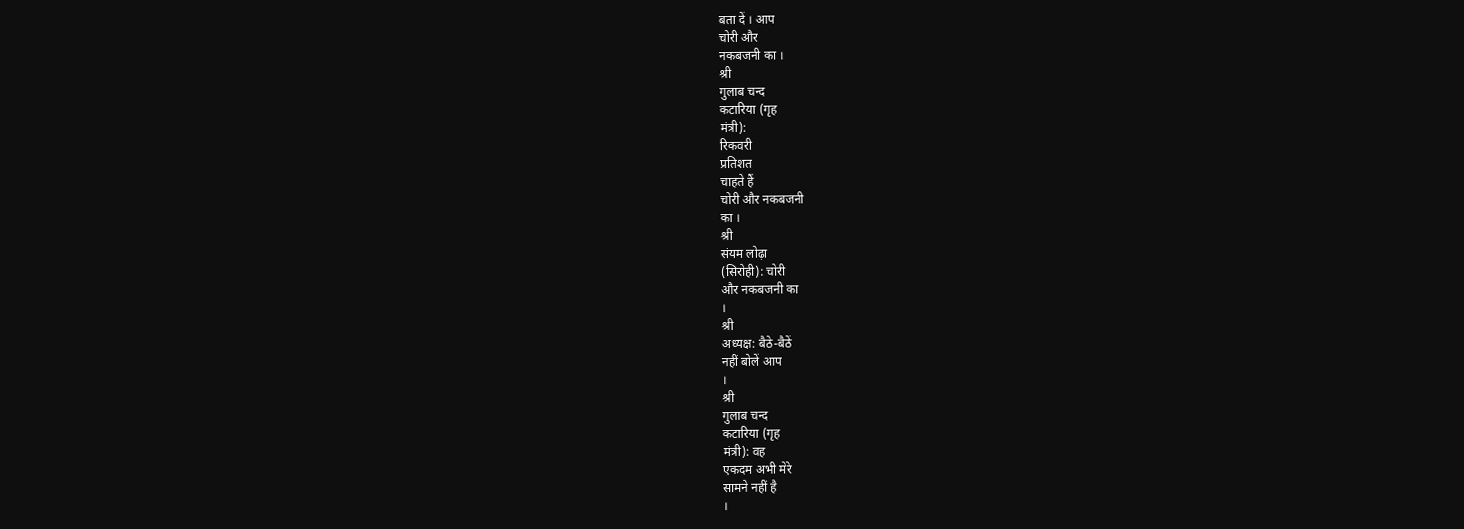बता दें । आप
चोरी और
नकबजनी का ।
श्री
गुलाब चन्द
कटारिया (गृह
मंत्री):
रिकवरी
प्रतिशत
चाहते हैं
चोरी और नकबजनी
का ।
श्री
संयम लोढ़ा
(सिरोही): चोरी
और नकबजनी का
।
श्री
अध्यक्ष: बैठे-बैठें
नहीं बोलें आप
।
श्री
गुलाब चन्द
कटारिया (गृह
मंत्री): वह
एकदम अभी मेरे
सामने नहीं है
।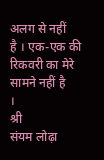अलग से नहीं
है । एक-एक की
रिकवरी का मेरे
सामने नहीं है
।
श्री
संयम लोढ़ा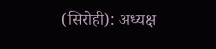(सिरोही): अध्यक्ष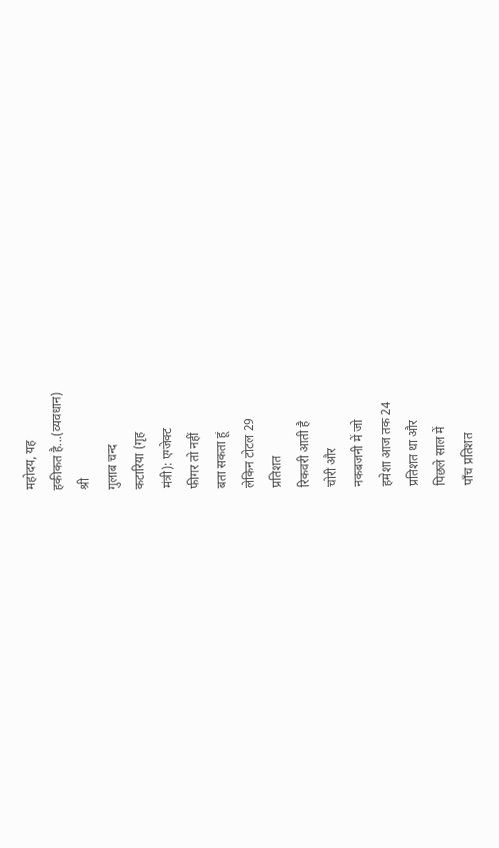महोदय, यह
हकीकत है...(व्यवधान)
श्री
गुलाब चन्द
कटारिया (गृह
मंत्री): एग्जेक्ट
फीगर तो नहीं
बता सकता हूं
लेकिन टोटल 29
प्रतिशत
रिकवरी आती है
चोरी और
नकबजनी में जो
हमेशा आज तक 24
प्रतिशत था और
पिछले साल में
पाँच प्रतिशत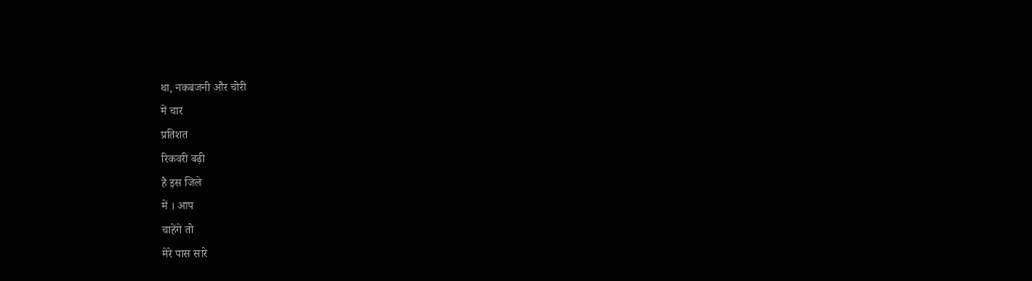था, नकबजनी और चोरी
में चार
प्रतिशत
रिकवरी बढ़ी
है इस जिले
में । आप
चाहेंगे तो
मेरे पास सारे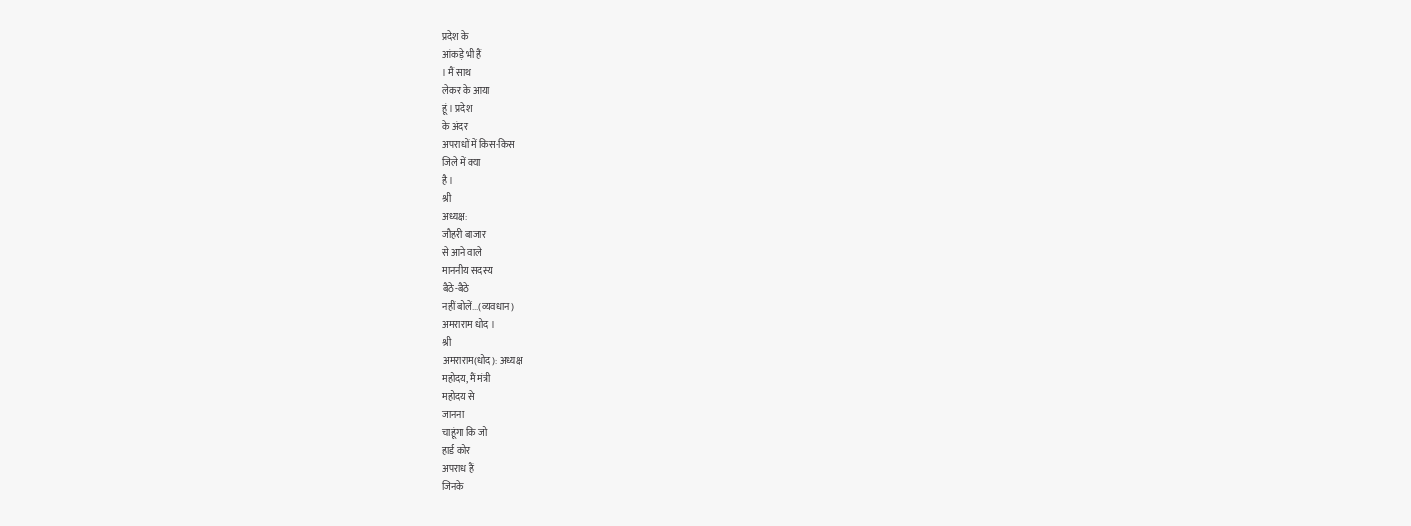प्रदेश के
आंकड़े भी हैं
। मैं साथ
लेकर के आया
हूं । प्रदेश
के अंदर
अपराधों में किस-किस
जिले में क्या
है ।
श्री
अध्यक्ष:
जौहरी बाजार
से आने वाले
माननीय सदस्य
बैठे-बैठे
नहीं बोलें...(व्यवधान)
अमराराम धोद ।
श्री
अमराराम(धोद): अध्यक्ष
महोदय, मैं मंत्री
महोदय से
जानना
चाहूंगा कि जो
हार्ड कोर
अपराध हैं
जिनके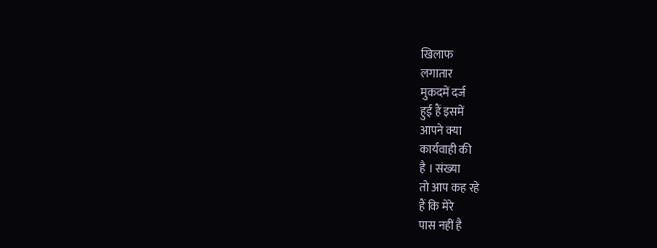खिलाफ
लगातार
मुकदमें दर्ज
हुई हैं इसमें
आपने क्या
कार्यवाही की
है । संख्या
तो आप कह रहे
हैं कि मेरे
पास नहीं है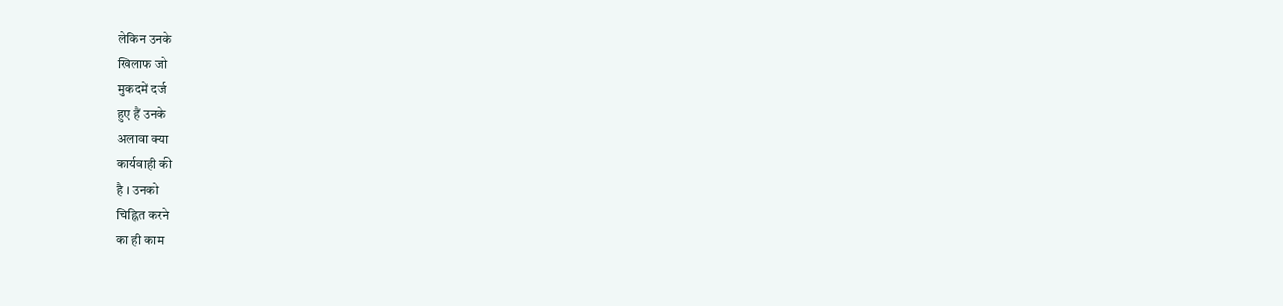लेकिन उनके
खिलाफ जो
मुकदमें दर्ज
हुए हैं उनके
अलावा क्या
कार्यवाही की
है । उनको
चिह्नित करने
का ही काम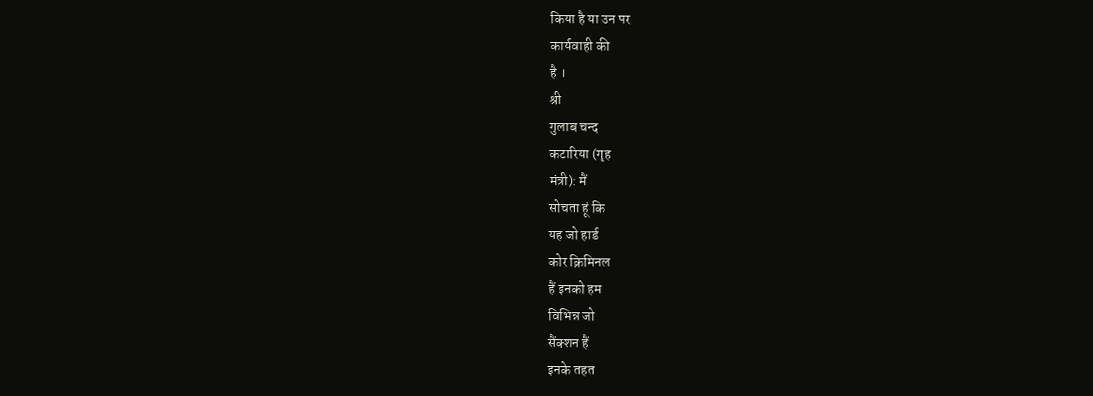किया है या उन पर
कार्यवाही की
है ।
श्री
गुलाब चन्द
कटारिया (गृह
मंत्री): मैं
सोचता हूं कि
यह जो हार्ड
कोर क्रिमिनल
हैं इनको हम
विभिन्न जो
सैंक्शन हैं
इनके तहत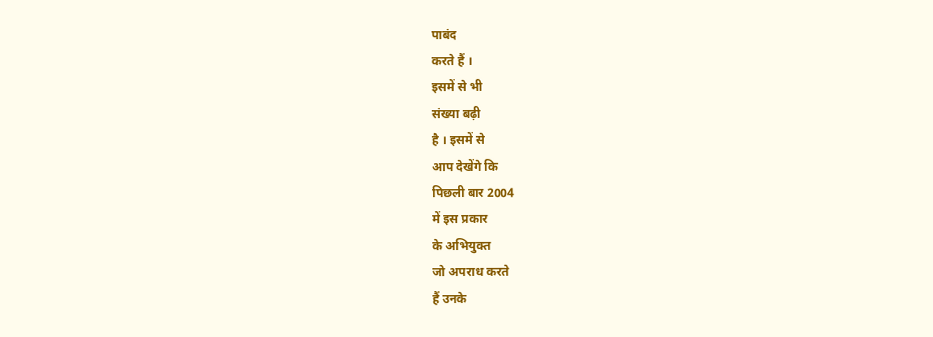पाबंद
करते हैं ।
इसमें से भी
संख्या बढ़ी
है । इसमें से
आप देखेंगे कि
पिछली बार 2004
में इस प्रकार
के अभियुक्त
जो अपराध करते
हैं उनके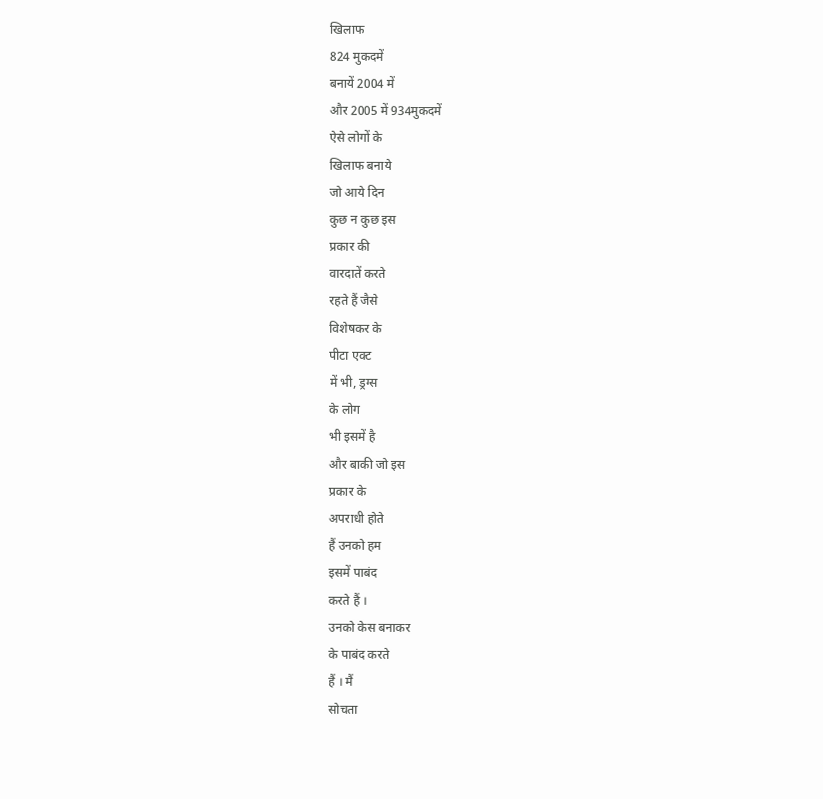खिलाफ
824 मुकदमें
बनायें 2004 में
और 2005 में 934मुकदमें
ऐसे लोगों के
खिलाफ बनाये
जो आये दिन
कुछ न कुछ इस
प्रकार की
वारदातें करते
रहते हैं जैसे
विशेषकर के
पीटा एक्ट
में भी, ड्रग्स
के लोग
भी इसमें है
और बाकी जो इस
प्रकार के
अपराधी होते
हैं उनको हम
इसमें पाबंद
करते हैं ।
उनको केस बनाकर
के पाबंद करते
हैं । मैं
सोचता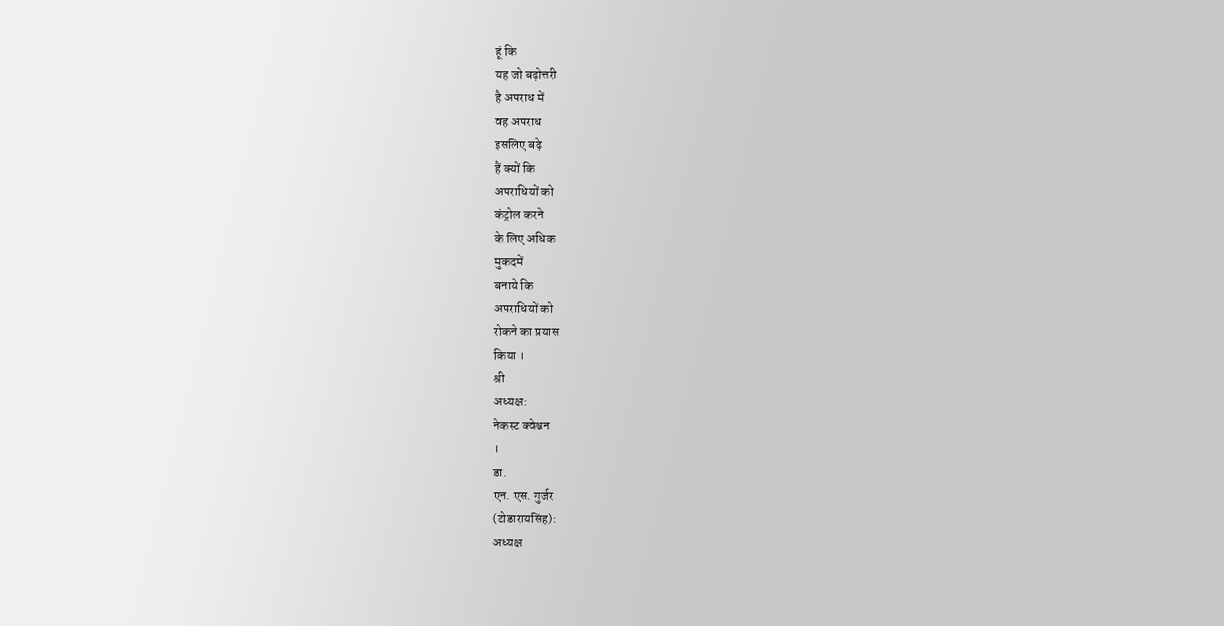हूं कि
यह जो बढ़ोत्तरी
है अपराध में
वह अपराध
इसलिए बढ़े
हैं क्यों कि
अपराधियों को
कंट्रोल करने
के लिए अधिक
मुकदमें
बनाये कि
अपराधियों को
रोकने का प्रयास
किया ।
श्री
अध्यक्ष:
नेकस्ट क्वेश्चन
।
डा.
एन. एस. गुर्जर
(टोडारायसिंह):
अध्यक्ष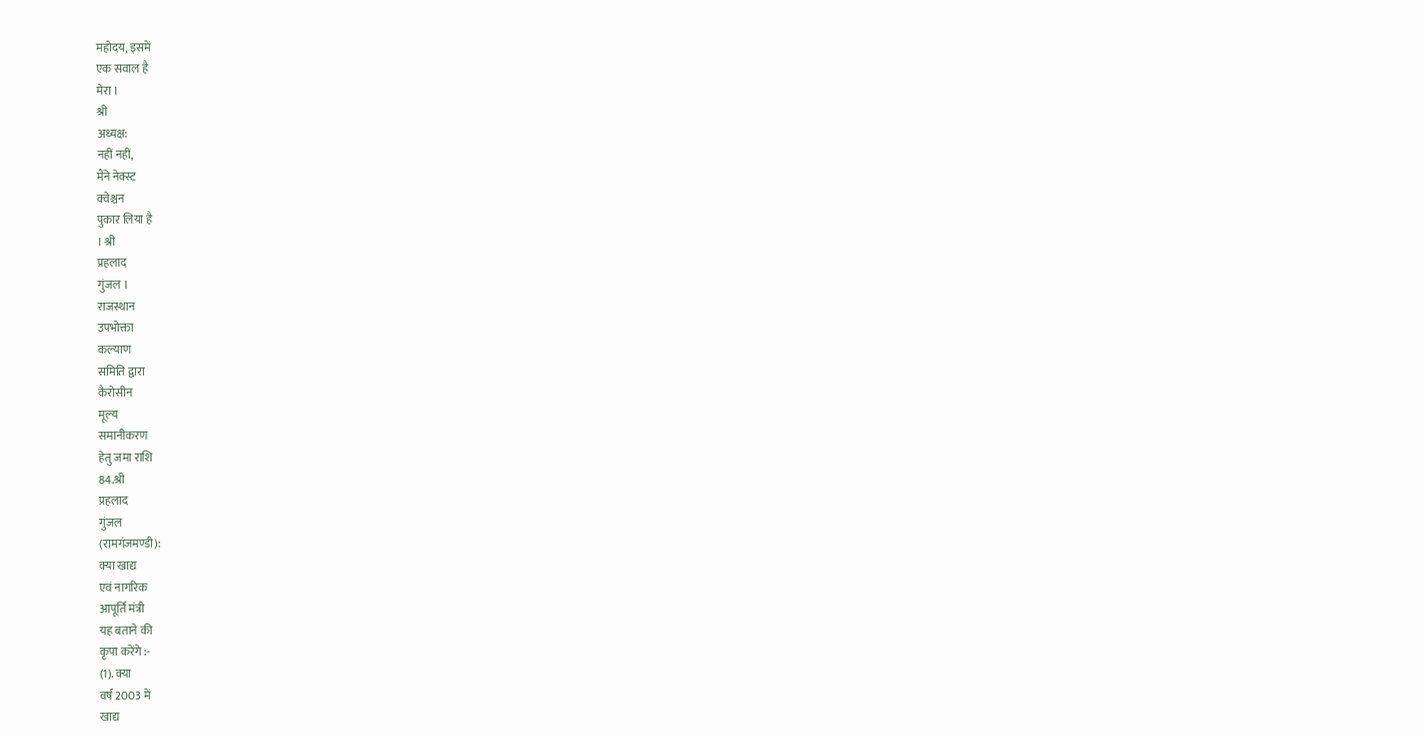महोदय, इसमें
एक सवाल है
मेरा ।
श्री
अध्यक्ष:
नहीं नहीं,
मैंने नेक्स्ट
क्वेश्चन
पुकार लिया है
। श्री
प्रहलाद
गुंजल ।
राजस्थान
उपभोक्ता
कल्याण
समिति द्वारा
कैरोसीन
मूल्य
समानीकरण
हेतु जमा राशि
84.श्री
प्रहलाद
गुंजल
(रामगंजमण्डी):
क्या खाद्य
एवं नागरिक
आपूर्ति मंत्री
यह बताने की
कृपा करेंगे :-
(1). क्या
वर्ष 2003 में
खाद्य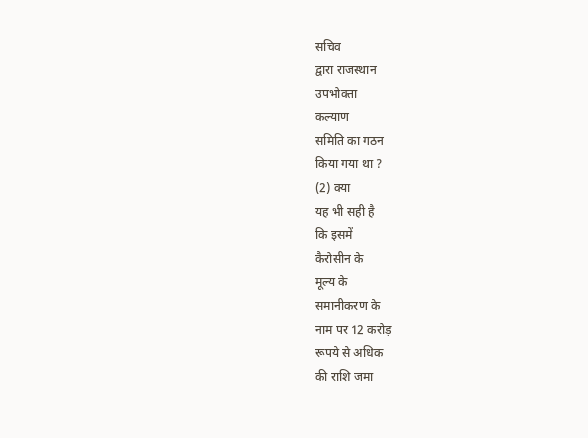सचिव
द्वारा राजस्थान
उपभोक्ता
कल्याण
समिति का गठन
किया गया था ?
(2) क्या
यह भी सही है
कि इसमें
कैरोसीन के
मूल्य के
समानीकरण के
नाम पर 12 करोड़
रूपये से अधिक
की राशि जमा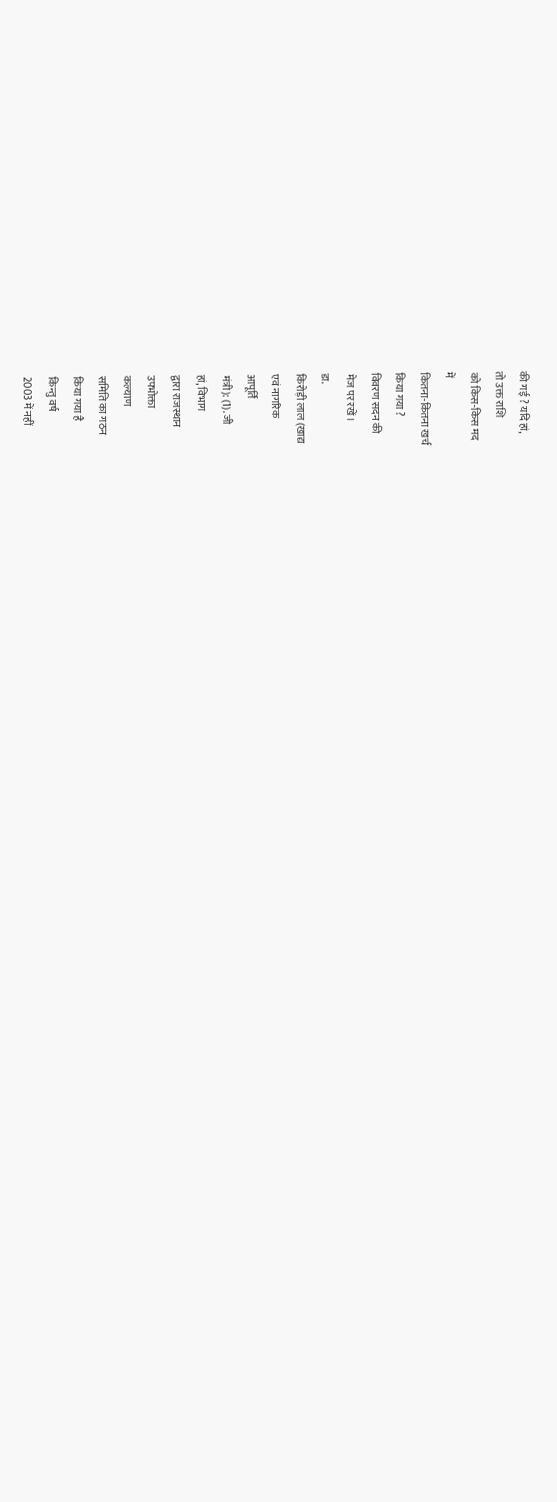की गई ? यदि हां,
तो उक्त राशि
को किस-किस मद
में
कितना-कितना खर्च
किया गया ?
विवरण सदन की
मेज पर रखें।
डा.
किरोड़ी लाल (खाद्य
एवं नागरिक
आपूर्ति
मंत्री): (1). जी
हां, विभाग
द्वारा राजस्थान
उपभोक्ता
कल्याण
समिति का गठन
किया गया है
किन्तु वर्ष
2003 में नहीं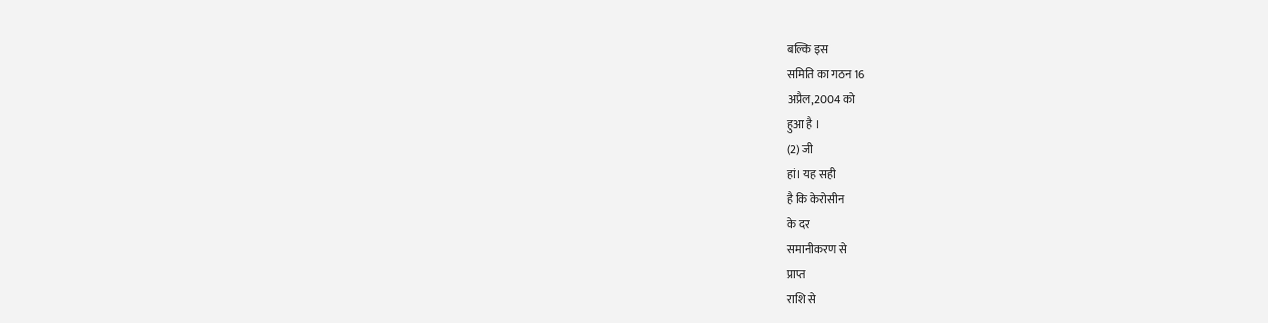बल्कि इस
समिति का गठन 16
अप्रैल,2004 को
हुआ है ।
(2) जी
हां। यह सही
है कि केरोसीन
के दर
समानीकरण से
प्राप्त
राशि से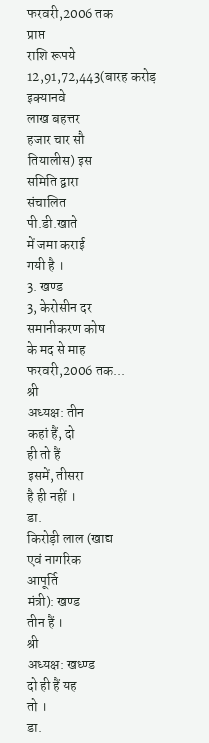फरवरी,2006 तक
प्राप्त
राशि रूपये
12,91,72,443(बारह करोड़
इक्यानवे
लाख बहत्तर
हजार चार सौ
तियालीस) इस
समिति द्वारा
संचालित
पी.डी.खाते
में जमा कराई
गयी है ।
3. खण्ड
3, केरोसीन दर
समानीकरण कोष
के मद से माह
फरवरी,2006 तक...
श्री
अध्यक्ष: तीन
कहां हैं, दो
ही तो हैं
इसमें, तीसरा
है ही नहीं ।
डा.
किरोड़ी लाल (खाद्य
एवं नागरिक
आपूर्ति
मंत्री): खण्ड
तीन हैं ।
श्री
अध्यक्ष: खध्ण्ड
दो ही हैं यह
तो ।
डा.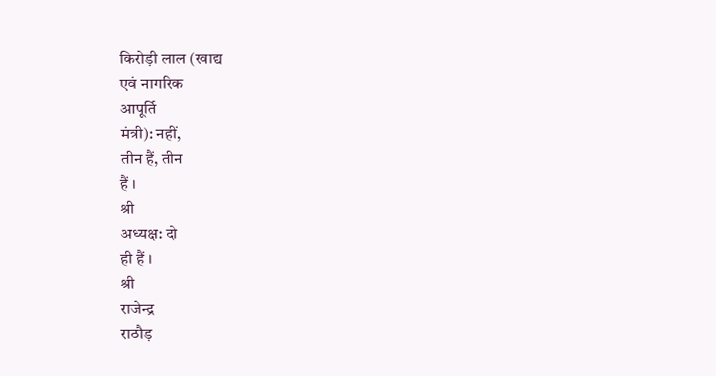किरोड़ी लाल (खाद्य
एवं नागरिक
आपूर्ति
मंत्री): नहीं,
तीन हैं, तीन
हैं ।
श्री
अध्यक्ष: दो
ही हैं ।
श्री
राजेन्द्र
राठौड़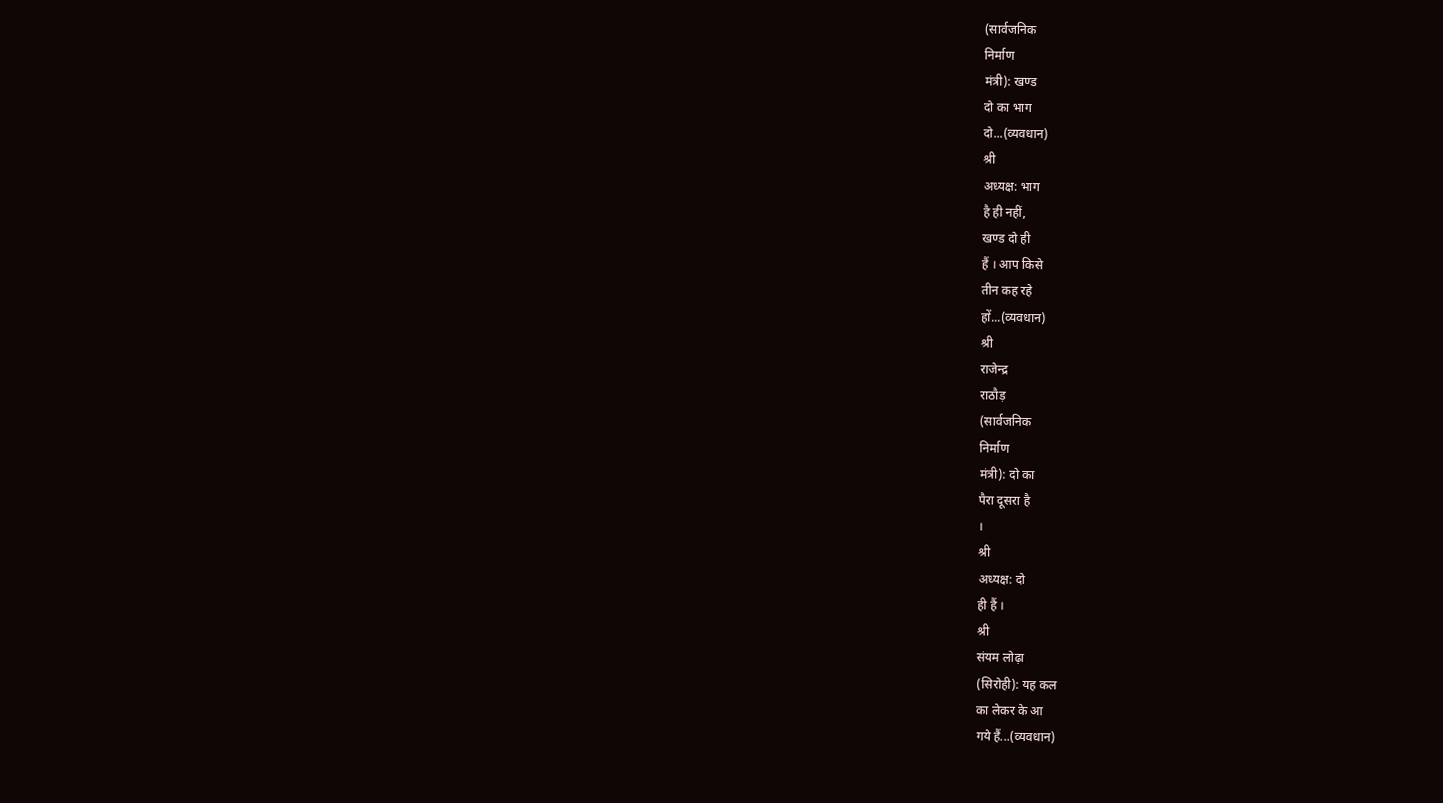(सार्वजनिक
निर्माण
मंत्री): खण्ड
दो का भाग
दो...(व्यवधान)
श्री
अध्यक्ष: भाग
है ही नहीं,
खण्ड दो ही
हैं । आप किसे
तीन कह रहे
हों...(व्यवधान)
श्री
राजेन्द्र
राठौड़
(सार्वजनिक
निर्माण
मंत्री): दो का
पैरा दूसरा है
।
श्री
अध्यक्ष: दो
ही हैं ।
श्री
संयम लोढ़ा
(सिरोही): यह कल
का लेकर के आ
गये हैं...(व्यवधान)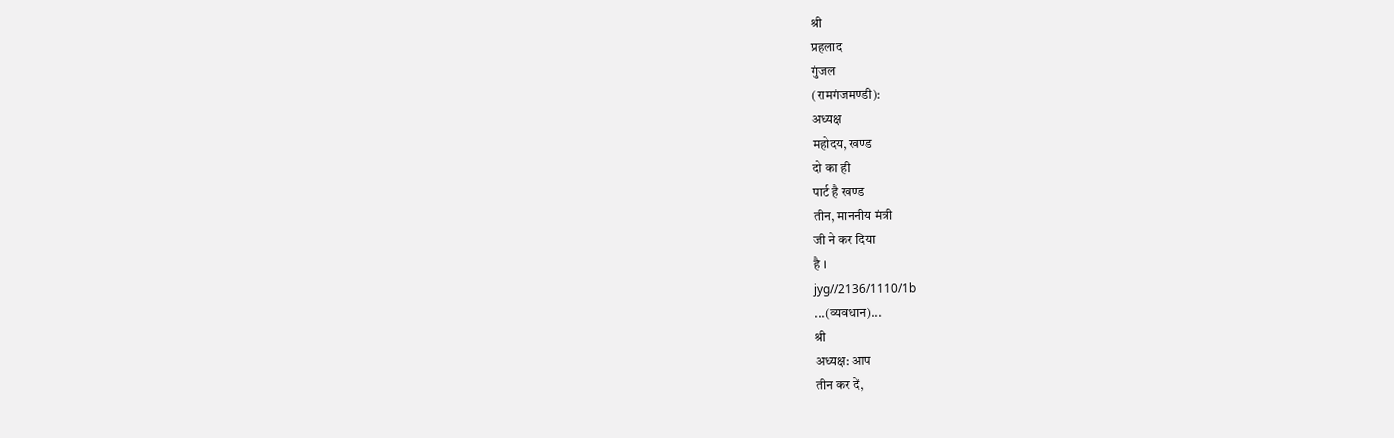श्री
प्रहलाद
गुंजल
(रामगंजमण्डी):
अध्यक्ष
महोदय, खण्ड
दो का ही
पार्ट है खण्ड
तीन, माननीय मंत्री
जी ने कर दिया
है ।
jyg//2136/1110/1b
...(व्यवधान)...
श्री
अध्यक्ष: आप
तीन कर दें,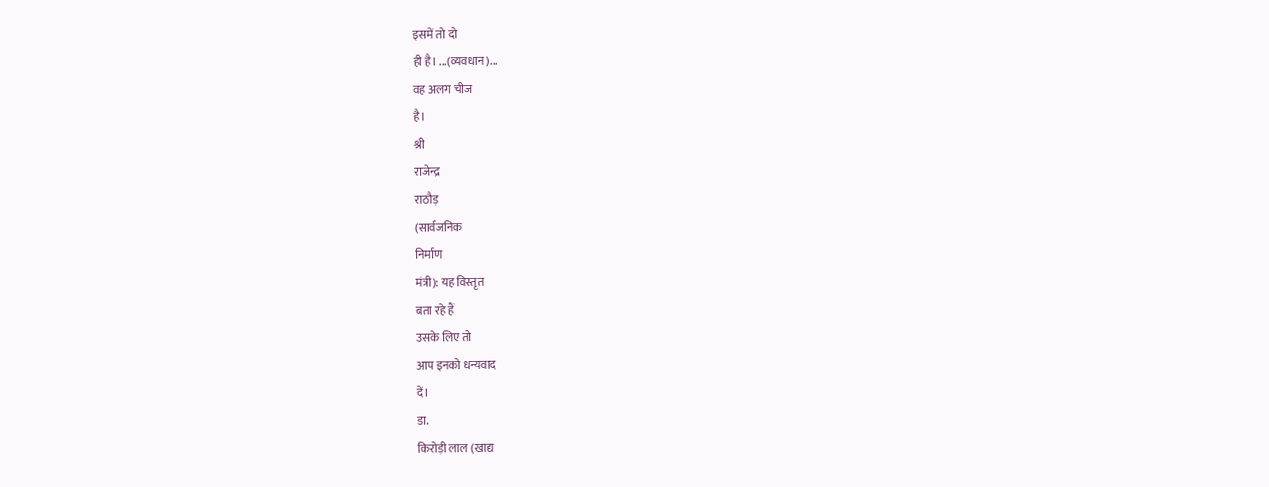इसमें तो दो
ही है। ...(व्यवधान)...
वह अलग चीज
है।
श्री
राजेन्द्र
राठौड़
(सार्वजनिक
निर्माण
मंत्री): यह विस्तृत
बता रहे हैं
उसके लिए तो
आप इनको धन्यवाद
दें।
डा.
किरोड़ी लाल (खाद्य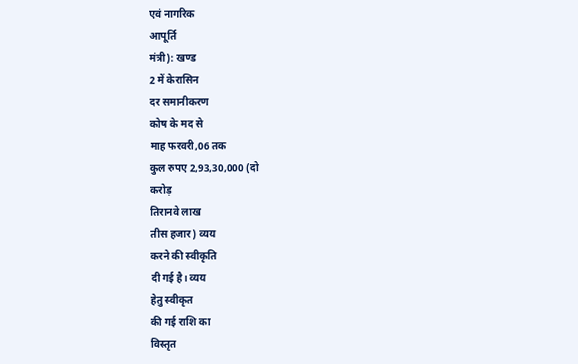एवं नागरिक
आपूर्ति
मंत्री): खण्ड
2 में केरासिन
दर समानीकरण
कोष के मद से
माह फरवरी,06 तक
कुल रुपए 2,93,30,000 (दो
करोड़
तिरानवे लाख
तीस हजार) व्यय
करने की स्वीकृति
दी गई है। व्यय
हेतु स्वीकृत
की गई राशि का
विस्तृत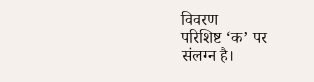विवरण
परिशिष्ट ‘क’ पर
संलग्न है।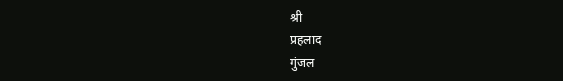श्री
प्रहलाद
गुंजल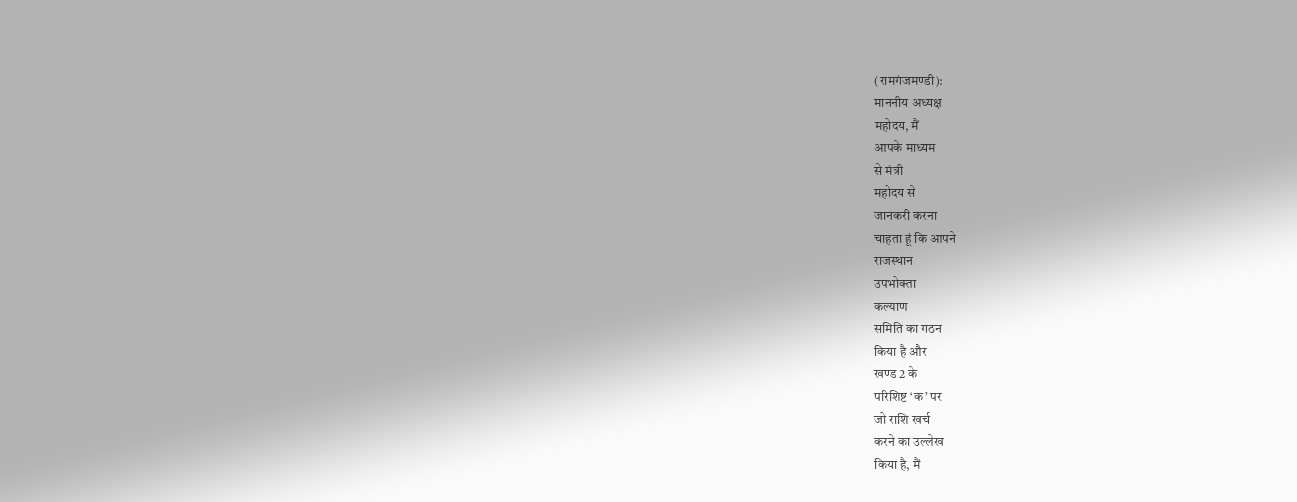(रामगंजमण्डी):
माननीय अध्यक्ष
महोदय, मैं
आपके माध्यम
से मंत्री
महोदय से
जानकरी करना
चाहता हूं कि आपने
राजस्थान
उपभोक्ता
कल्याण
समिति का गठन
किया है और
खण्ड 2 के
परिशिष्ट ‘क’ पर
जो राशि खर्च
करने का उल्लेख
किया है, मैं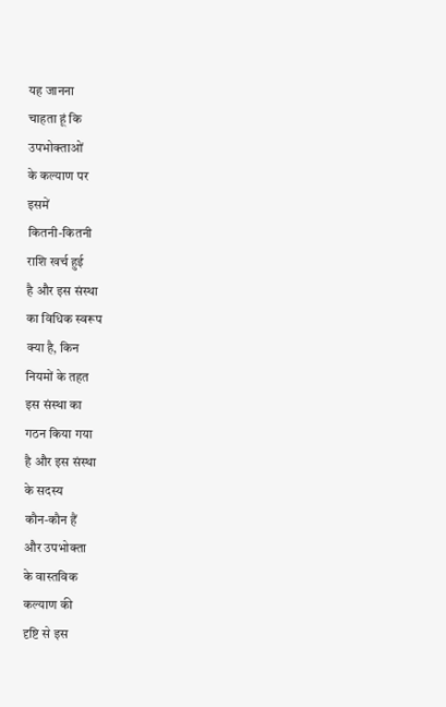यह जानना
चाहता हूं कि
उपभोक्ताओं
के कल्याण पर
इसमें
कितनी-कितनी
राशि खर्च हुई
है और इस संस्था
का विधिक स्वरूप
क्या है, किन
नियमों के तहत
इस संस्था का
गठन किया गया
है और इस संस्था
के सदस्य
कौन-कौन हैं
और उपभोक्ता
के वास्तविक
कल्याण की
दृष्टि से इस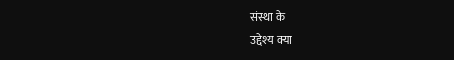संस्था के
उद्देश्य क्या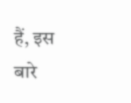हैं, इस बारे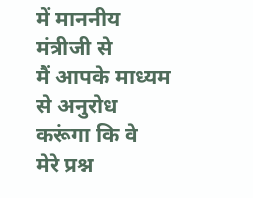में माननीय
मंत्रीजी से
मैं आपके माध्यम
से अनुरोध
करूंगा कि वे
मेरे प्रश्न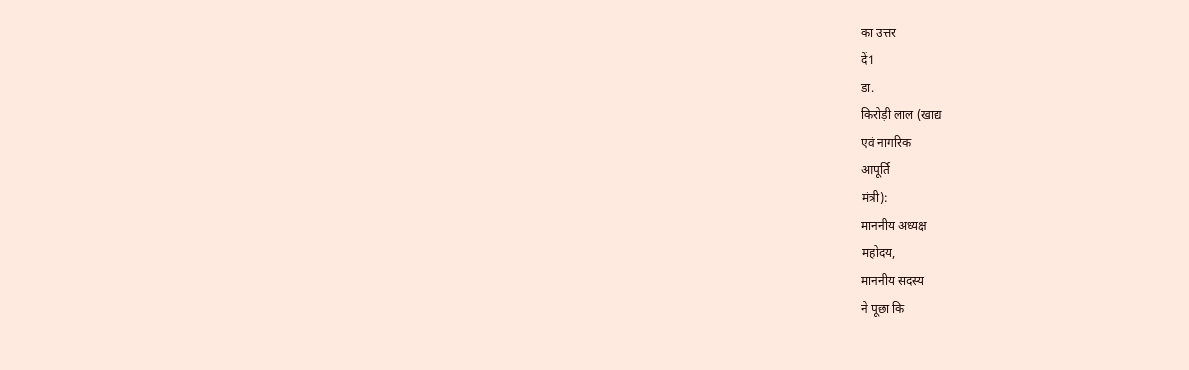का उत्तर
दें1
डा.
किरोड़ी लाल (खाद्य
एवं नागरिक
आपूर्ति
मंत्री):
माननीय अध्यक्ष
महोदय,
माननीय सदस्य
ने पूछा कि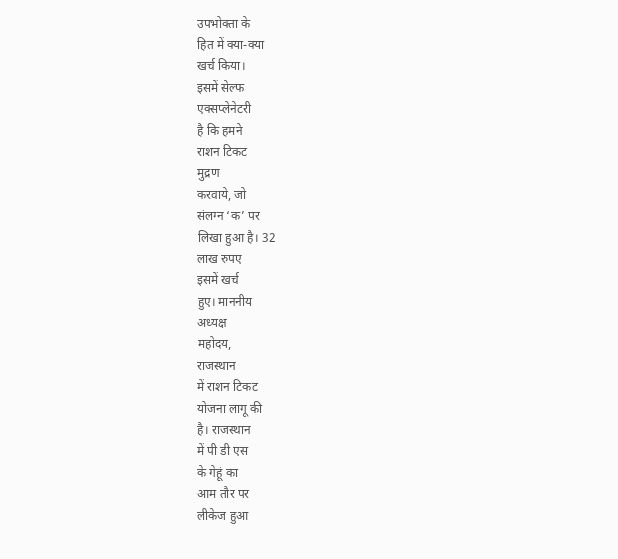उपभोक्ता के
हित में क्या-क्या
खर्च किया।
इसमें सेल्फ
एक्सप्लेनेटरी
है कि हमने
राशन टिकट
मुद्रण
करवाये, जो
संलग्न ‘क’ पर
लिखा हुआ है। 32
लाख रुपए
इसमें खर्च
हुए। माननीय
अध्यक्ष
महोदय,
राजस्थान
में राशन टिकट
योजना लागू की
है। राजस्थान
में पी डी एस
के गेहूं का
आम तौर पर
लीकेज हुआ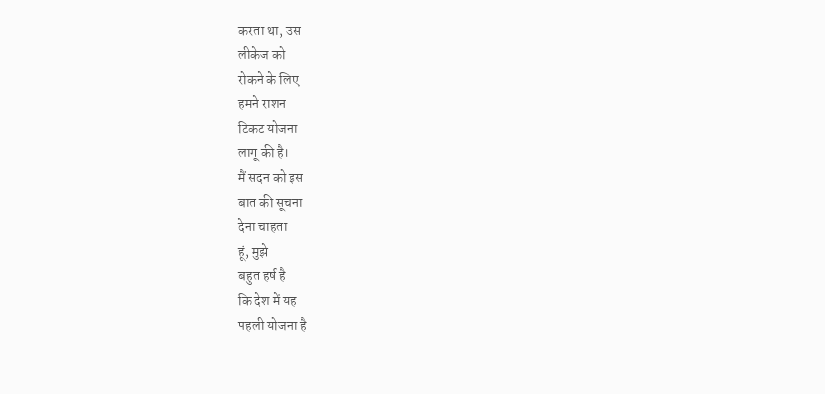करता था, उस
लीकेज को
रोकने के लिए
हमने राशन
टिकट योजना
लागू की है।
मैं सदन को इस
बात की सूचना
देना चाहता
हूं, मुझे
बहुत हर्ष है
कि देश में यह
पहली योजना है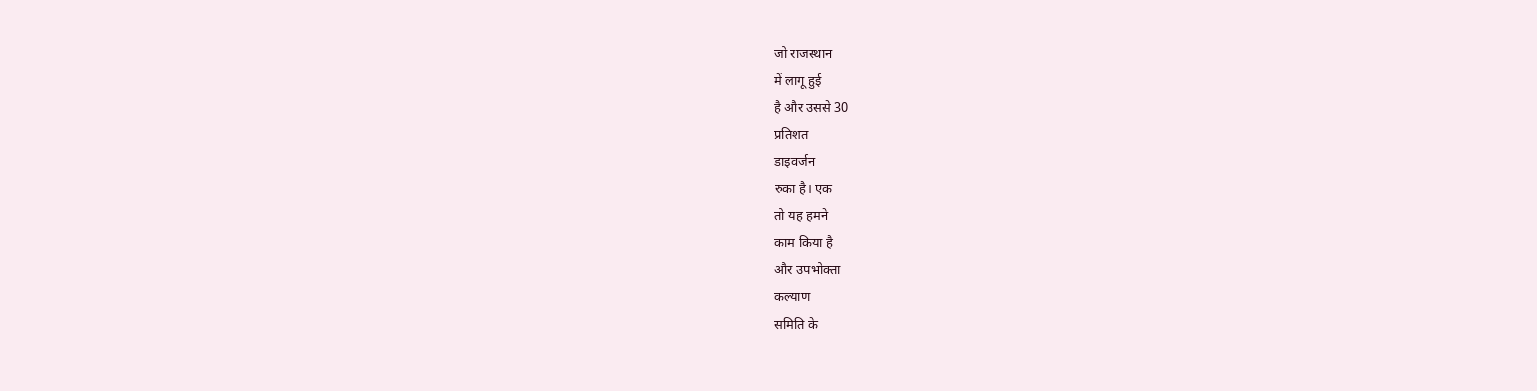जो राजस्थान
में लागू हुई
है और उससे 30
प्रतिशत
डाइवर्जन
रुका है। एक
तो यह हमने
काम किया है
और उपभोक्ता
कल्याण
समिति के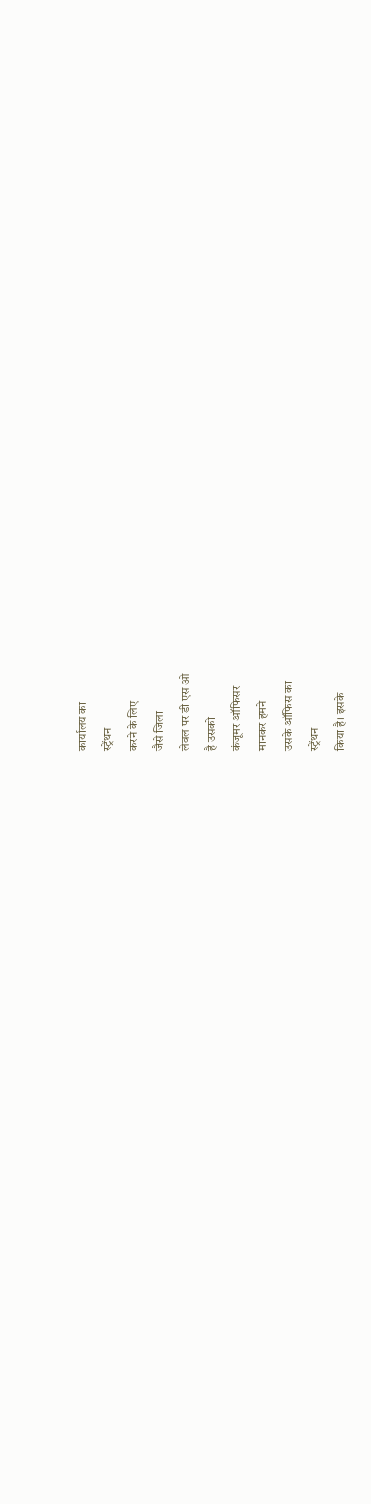कार्यालय का
स्ट्रेंथन
करने के लिए
जैसे जिला
लेवल पर डी एस ओ
है उसको
कंजूमर ऑफिसर
मानकर हमने
उसके ऑफिस का
स्ट्रेंथन
किया है। इसके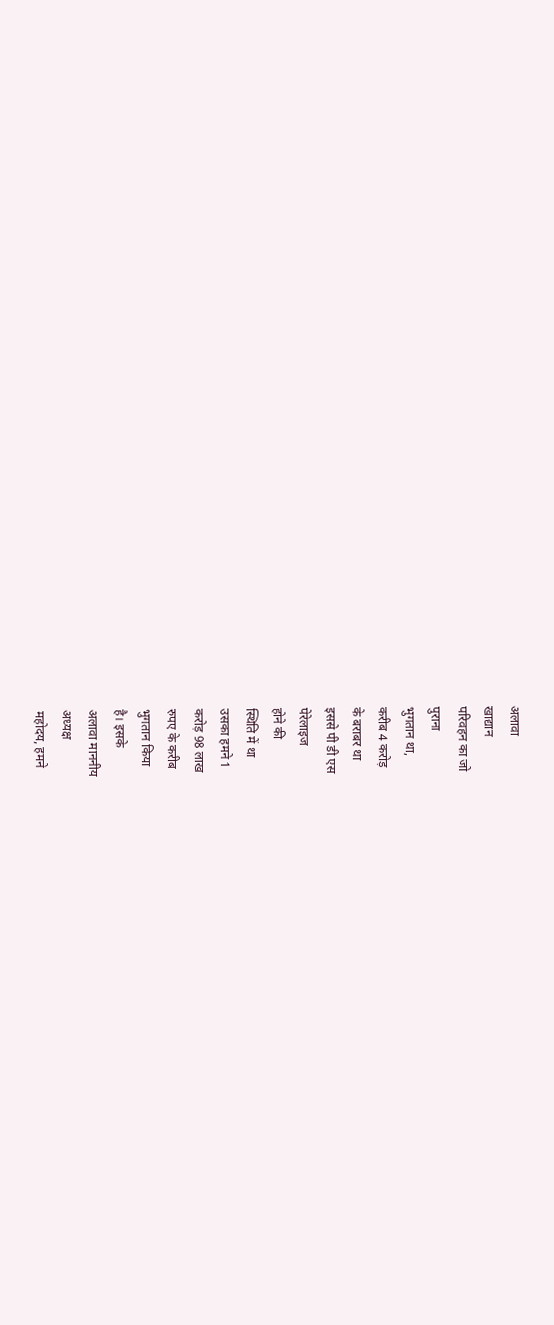अलावा
खाद्यान
परिवहन का जो
पुराना
भुगतान था,
करीब 4 करोड़
के बराबर था
इससे पी डी एस
पेरेलाइज
होने की
स्थिति में था
उसका हमने 1
करोड़ 98 लाख
रुपए के करीब
भुगतान किया
है। इसके
अलावा माननीय
अध्यक्ष
महोदय, हमने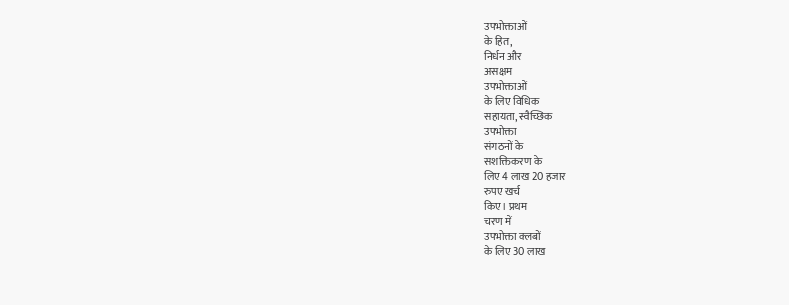उपभोक्ताओं
के हित,
निर्धन और
असक्षम
उपभोक्ताओं
के लिए विधिक
सहायता, स्वैच्छिक
उपभोक्ता
संगठनों के
सशक्तिकरण के
लिए 4 लाख 20 हजार
रुपए खर्च
किए। प्रथम
चरण में
उपभोक्ता क्लबों
के लिए 30 लाख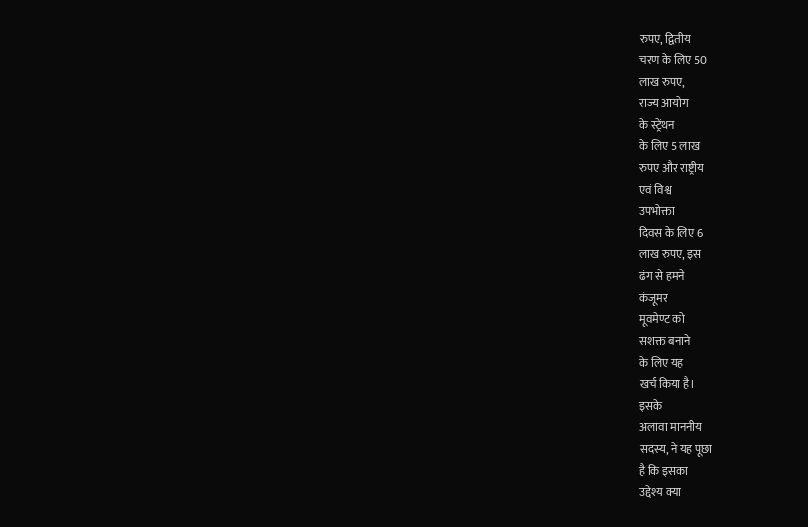रुपए, द्वितीय
चरण के लिए 50
लाख रुपए,
राज्य आयोग
के स्ट्रेंथन
के लिए 5 लाख
रुपए और राष्ट्रीय
एवं विश्व
उपभोक्ता
दिवस के लिए 6
लाख रुपए, इस
ढंग से हमने
कंजूमर
मूवमेण्ट को
सशक्त बनाने
के लिए यह
खर्च किया है।
इसके
अलावा माननीय
सदस्य, ने यह पूछा
है कि इसका
उद्देश्य क्या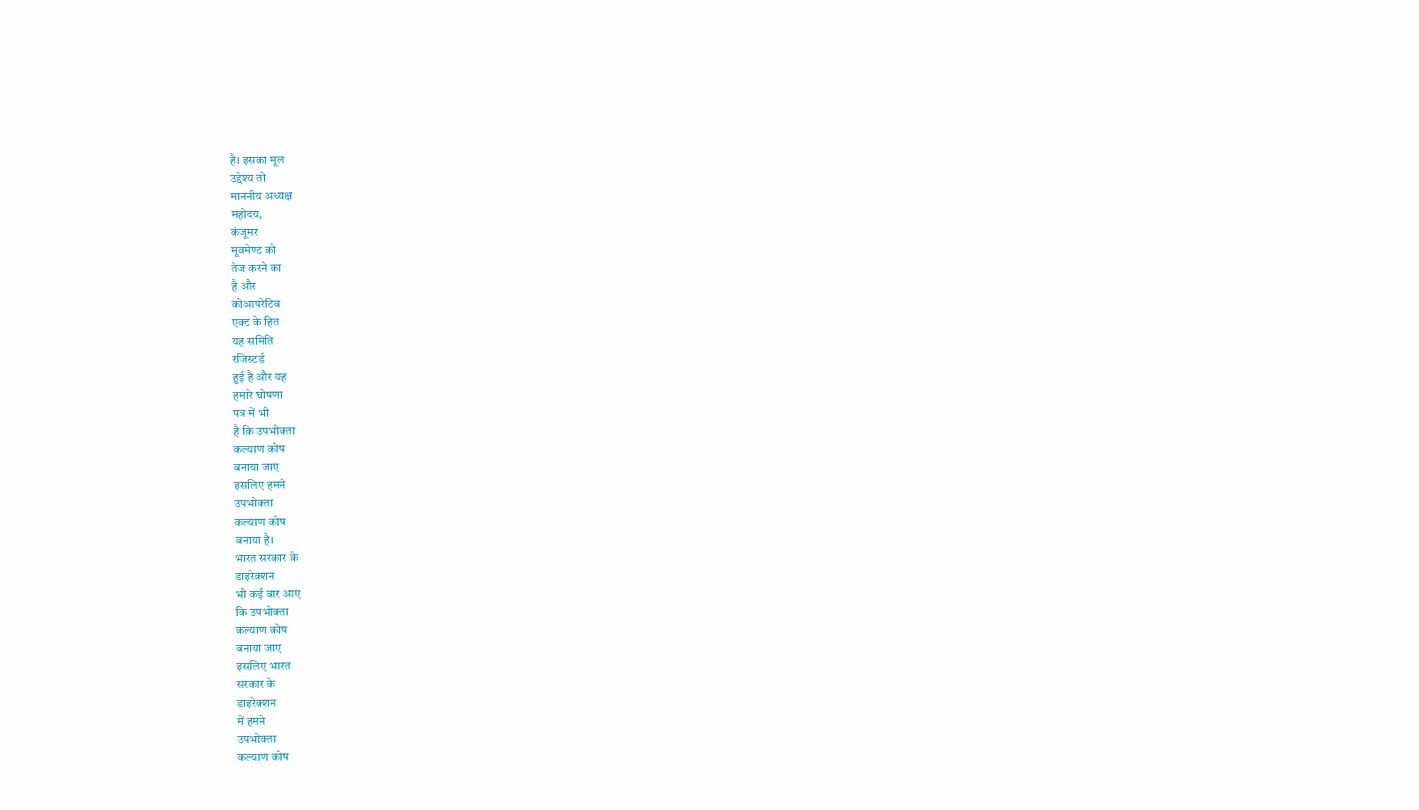है। इसका मूल
उद्देश्य तो
माननीय अध्यक्ष
महोदय,
कंजूमर
मूवमेण्ट को
तेज करने का
है और
कोआपरेटिव
एक्ट के हित
यह समिति
रजिस्टर्ड
हुई है और यह
हमारे घोषणा
पत्र में भी
है कि उपभोक्ता
कल्याण कोष
बनाया जाए
इसलिए हमने
उपभोक्ता
कल्याण कोष
बनाया है।
भारत सरकार के
डाइरेक्शन
भी कई बार आए
कि उपभोक्ता
कल्याण कोष
बनाया जाए
इसलिए भारत
सरकार के
डाइरेक्शन
में हमने
उपभोक्ता
कल्याण कोष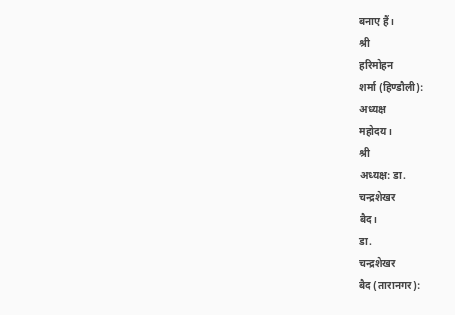बनाए हैं।
श्री
हरिमोहन
शर्मा (हिण्डौली):
अध्यक्ष
महोदय।
श्री
अध्यक्ष: डा.
चन्द्रशेखर
बैद।
डा.
चन्द्रशेखर
बैद (तारानगर):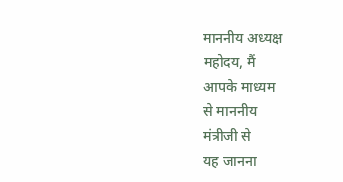माननीय अध्यक्ष
महोदय, मैं
आपके माध्यम
से माननीय
मंत्रीजी से
यह जानना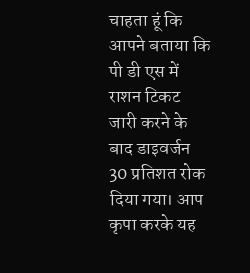चाहता हूं कि
आपने बताया कि
पी डी एस में
राशन टिकट
जारी करने के
बाद डाइवर्जन
30 प्रतिशत रोक
दिया गया। आप
कृपा करके यह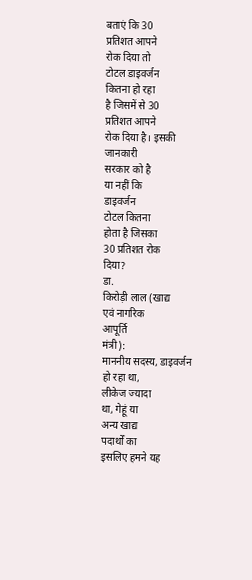बताएं कि 30
प्रतिशत आपने
रोक दिया तो
टोटल डाइवर्जन
कितना हो रहा
है जिसमें से 30
प्रतिशत आपने
रोक दिया है। इसकी
जानकारी
सरकार को है
या नहीं कि
डाइवर्जन
टोटल कितना
होता है जिसका
30 प्रतिशत रोक
दिया?
डा.
किरोड़ी लाल (खाद्य
एवं नागरिक
आपूर्ति
मंत्री):
माननीय सदस्य, डाइवर्जन
हो रहा था,
लीकेज ज्यादा
था, गेहूं या
अन्य खाद्य
पदार्थों का
इसलिए हमने यह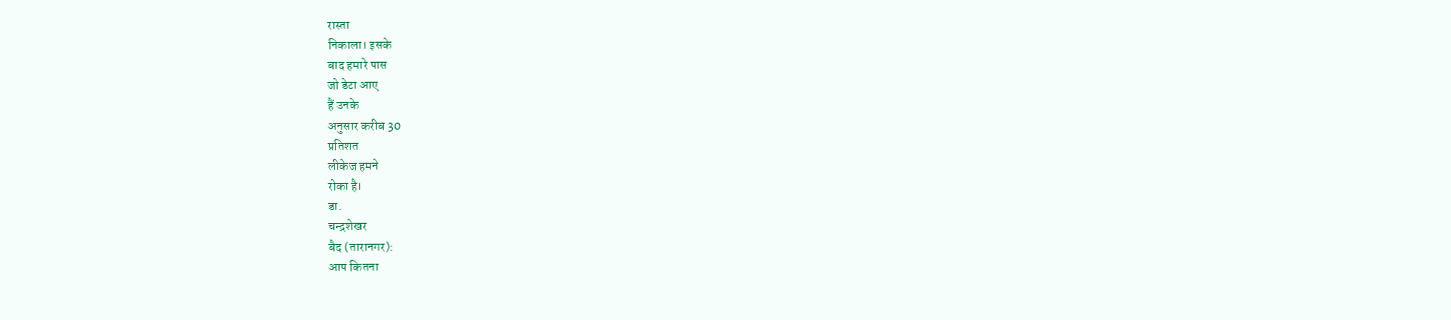रास्ता
निकाला। इसके
बाद हमारे पास
जो डेटा आए
हैं उनके
अनुसार करीब 30
प्रतिशत
लीकेज हमने
रोका है।
डा.
चन्द्रशेखर
बैद (तारानगर):
आप कितना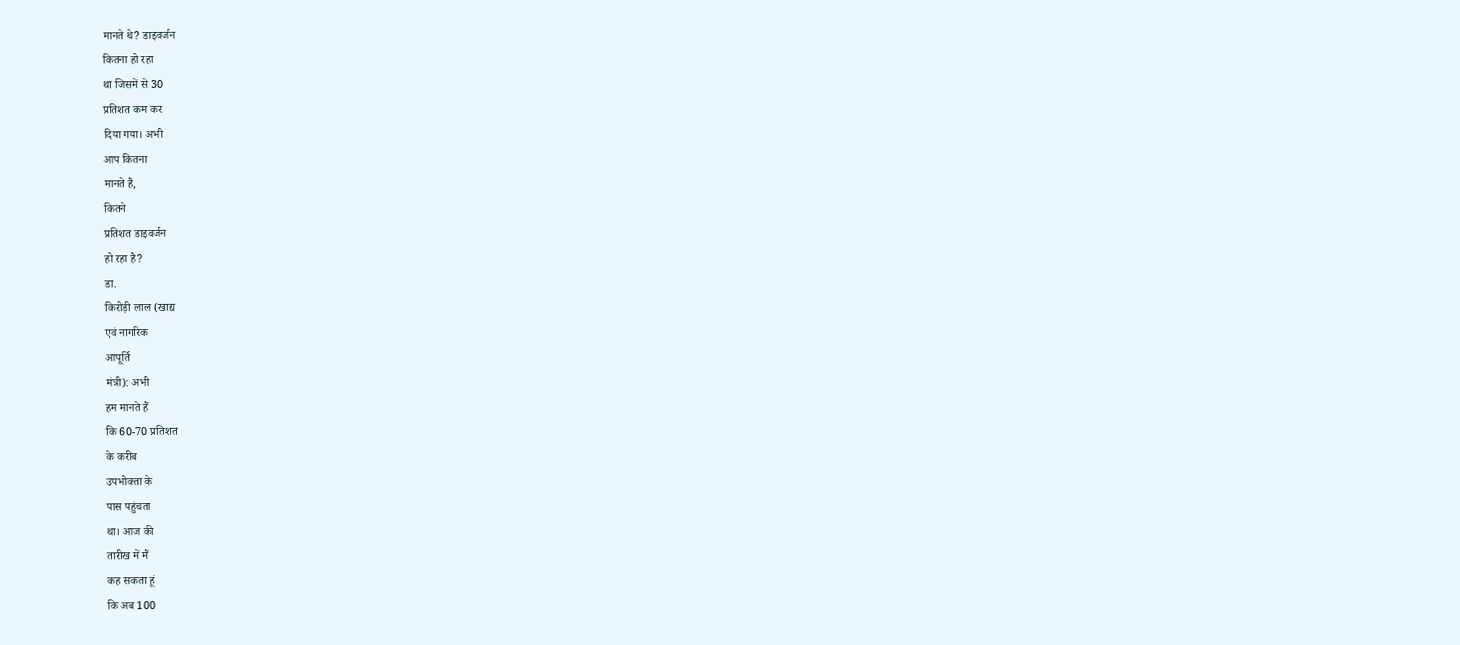मानते थे? डाइवर्जन
कितना हो रहा
था जिसमें से 30
प्रतिशत कम कर
दिया गया। अभी
आप कितना
मानते हैं,
कितने
प्रतिशत डाइवर्जन
हो रहा है?
डा.
किरोड़ी लाल (खाद्य
एवं नागरिक
आपूर्ति
मंत्री): अभी
हम मानते हैं
कि 60-70 प्रतिशत
के करीब
उपभोक्ता के
पास पहुंचता
था। आज की
तारीख में मैं
कह सकता हूं
कि अब 100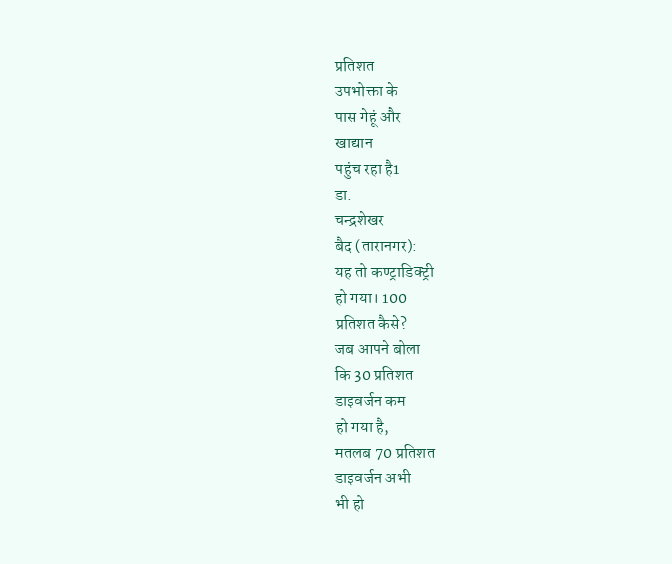प्रतिशत
उपभोक्ता के
पास गेहूं और
खाद्यान
पहुंच रहा है1
डा.
चन्द्रशेखर
बैद (तारानगर):
यह तो कण्ट्राडिक्ट्री
हो गया। 100
प्रतिशत कैसे?
जब आपने बोला
कि 30 प्रतिशत
डाइवर्जन कम
हो गया है,
मतलब 70 प्रतिशत
डाइवर्जन अभी
भी हो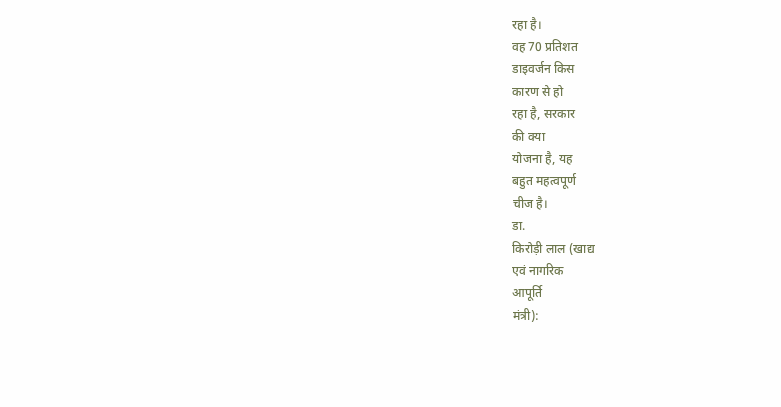रहा है।
वह 70 प्रतिशत
डाइवर्जन किस
कारण से हो
रहा है, सरकार
की क्या
योजना है, यह
बहुत महत्वपूर्ण
चीज है।
डा.
किरोड़ी लाल (खाद्य
एवं नागरिक
आपूर्ति
मंत्री):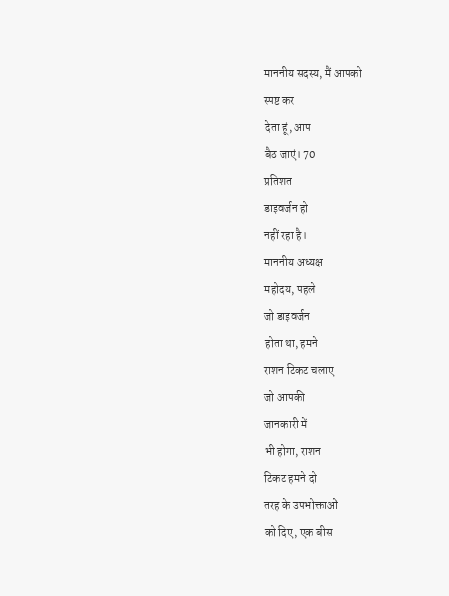माननीय सदस्य, मैं आपको
स्पष्ट कर
देता हूं, आप
बैठ जाएं। 70
प्रतिशत
डाइवर्जन हो
नहीं रहा है।
माननीय अध्यक्ष
महोदय, पहले
जो डाइवर्जन
होता था, हमने
राशन टिकट चलाए
जो आपकी
जानकारी में
भी होगा, राशन
टिकट हमने दो
तरह के उपभोक्ताओं
को दिए, एक बीस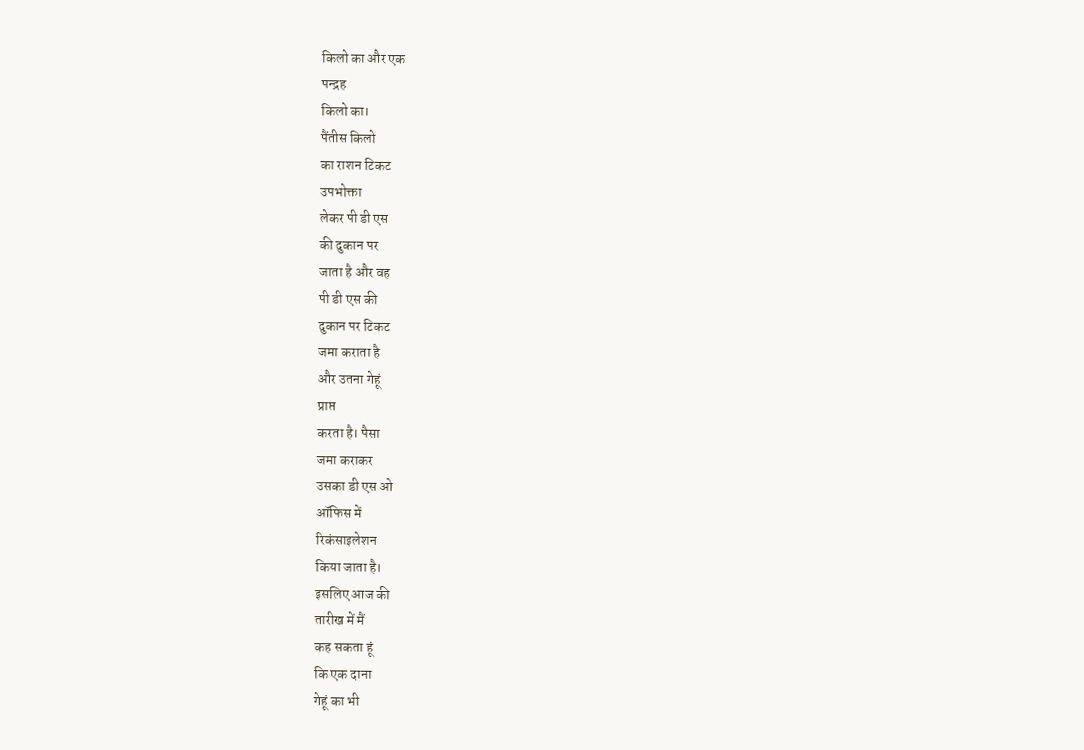किलो का और एक
पन्द्रह
किलो का।
पैंतीस किलो
का राशन टिकट
उपभोक्ता
लेकर पी डी एस
की दुकान पर
जाता है और वह
पी डी एस की
दुकान पर टिकट
जमा कराता है
और उतना गेहूं
प्राप्त
करता है। पैसा
जमा कराकर
उसका डी एस ओ
ऑफिस में
रिकंसाइलेशन
किया जाता है।
इसलिए आज की
तारीख में मैं
कह सकता हूं
कि एक दाना
गेहूं का भी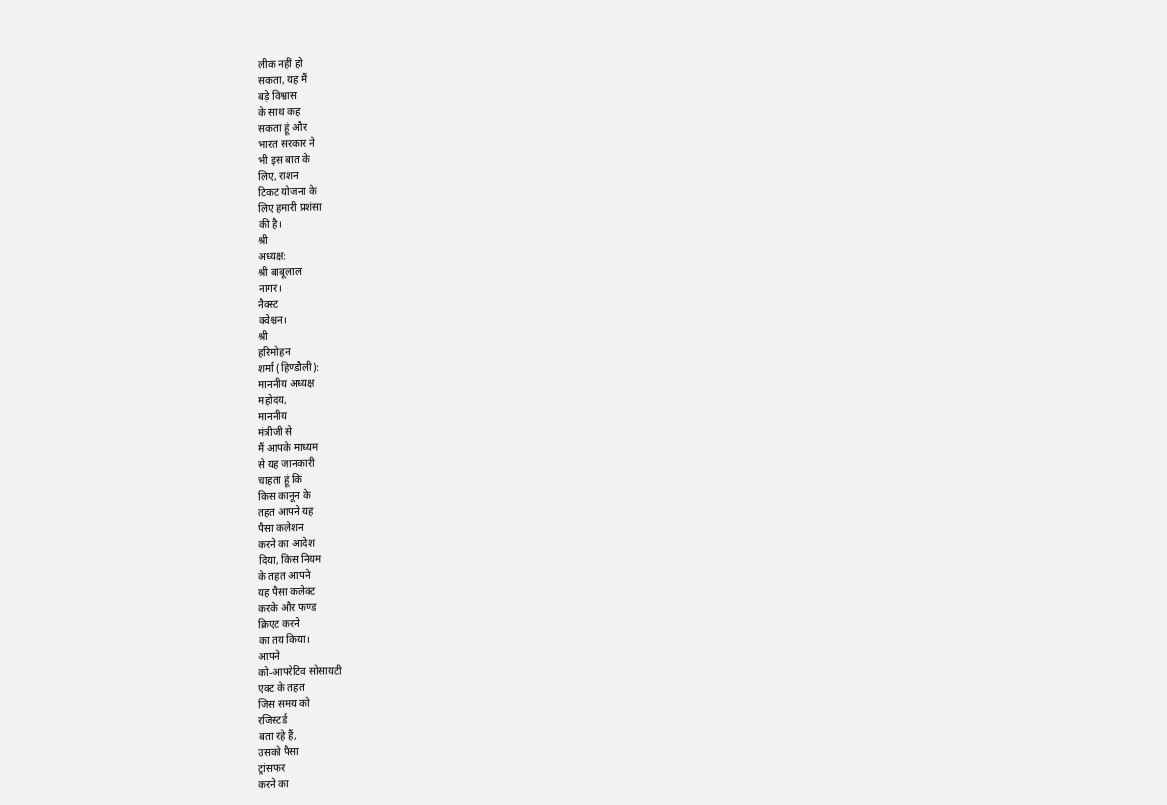लीक नहीं हो
सकता, यह मैं
बड़े विश्वास
के साथ कह
सकता हूं और
भारत सरकार ने
भी इस बात के
लिए, राशन
टिकट योजना के
लिए हमारी प्रशंसा
की है।
श्री
अध्यक्ष:
श्री बाबूलाल
नागर।
नैक्स्ट
क्वेश्चन।
श्री
हरिमोहन
शर्मा (हिण्डौली):
माननीय अध्यक्ष
महोदय,
माननीय
मंत्रीजी से
मैं आपके माध्यम
से यह जानकारी
चाहता हूं कि
किस कानून के
तहत आपने यह
पैसा कलेशन
करने का आदेश
दिया, किस नियम
के तहत आपने
यह पैसा कलेक्ट
करके और फण्ड
क्रिएट करने
का तय किया।
आपने
को-आपरेटिव सोसायटी
एक्ट के तहत
जिस समय को
रजिस्टर्ड
बता रहे हैं,
उसको पैसा
ट्रांसफर
करने का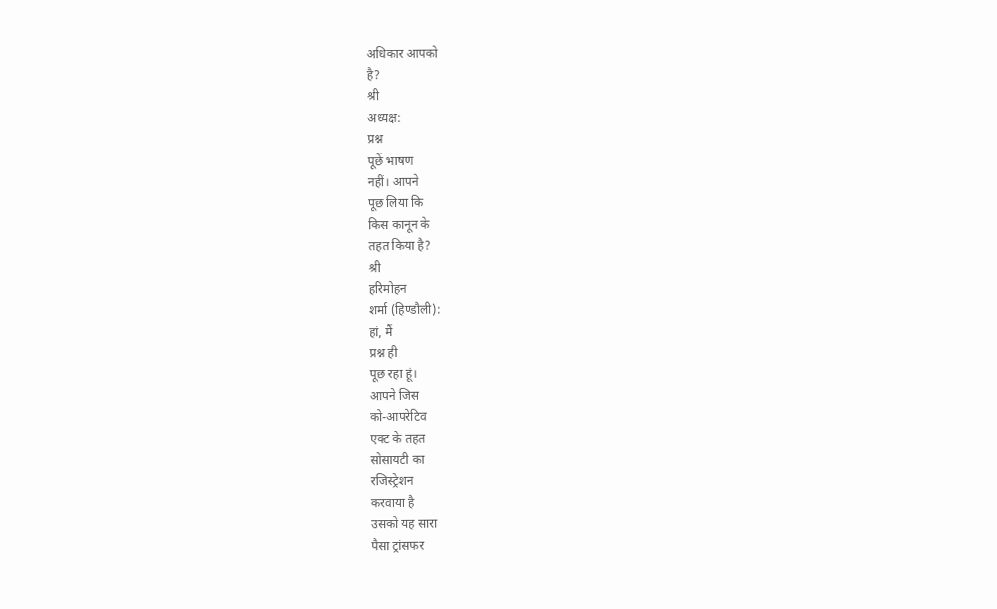अधिकार आपको
है?
श्री
अध्यक्ष:
प्रश्न
पूछें भाषण
नहीं। आपने
पूछ लिया कि
किस कानून के
तहत किया है?
श्री
हरिमोहन
शर्मा (हिण्डौली):
हां, मैं
प्रश्न ही
पूछ रहा हूं।
आपने जिस
को-आपरेटिव
एक्ट के तहत
सोसायटी का
रजिस्ट्रेशन
करवाया है
उसको यह सारा
पैसा ट्रांसफर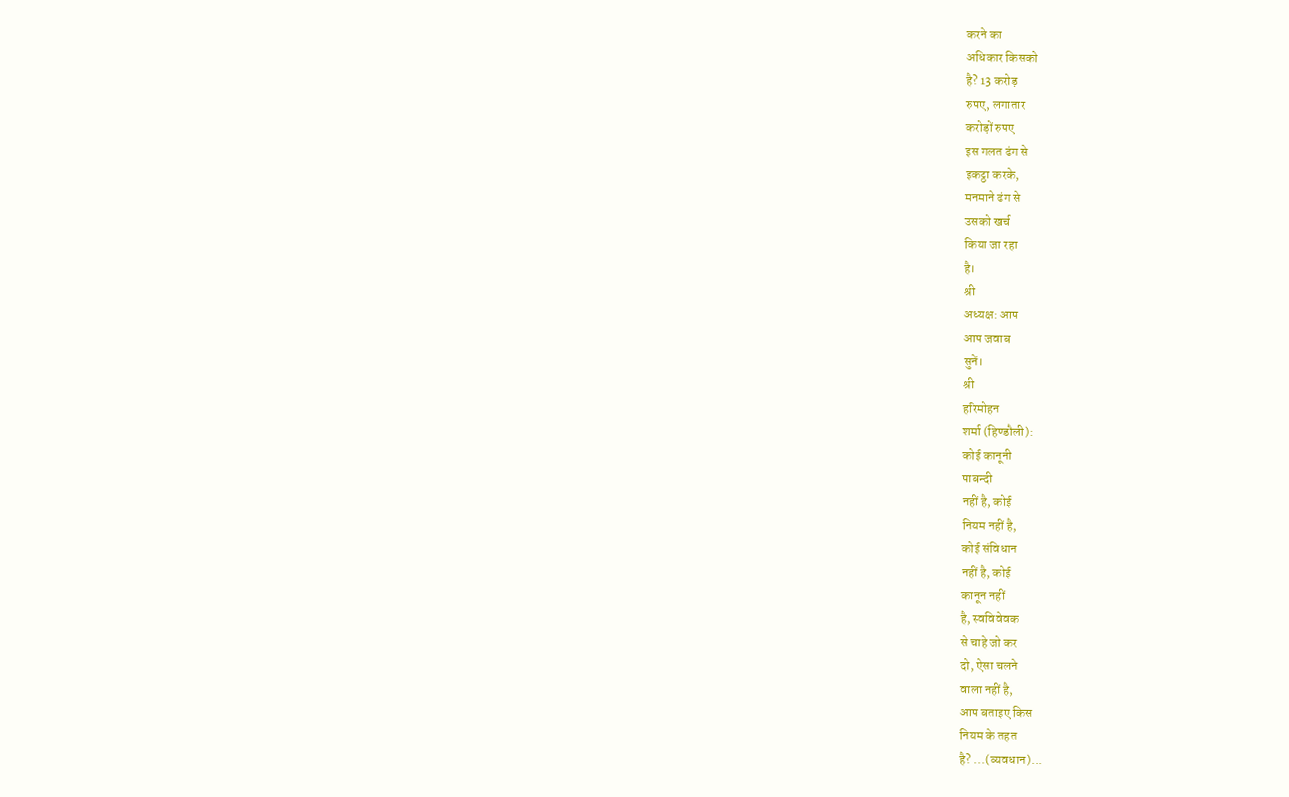करने का
अधिकार किसको
है? 13 करोड़
रुपए, लगातार
करोड़ों रुपए
इस गलत ढंग से
इकट्ठा करके,
मनमाने ढंग से
उसको खर्च
किया जा रहा
है।
श्री
अध्यक्ष: आप
आप जवाब
सुनें।
श्री
हरिमोहन
शर्मा (हिण्डौली):
कोई कानूनी
पाबन्दी
नहीं है, कोई
नियम नहीं है,
कोई संविधान
नहीं है, कोई
कानून नहीं
है, स्वविवेवक
से चाहे जो कर
दो, ऐसा चलने
वाला नहीं है,
आप बताइए किस
नियम के तहत
है? ...(व्यवधान)...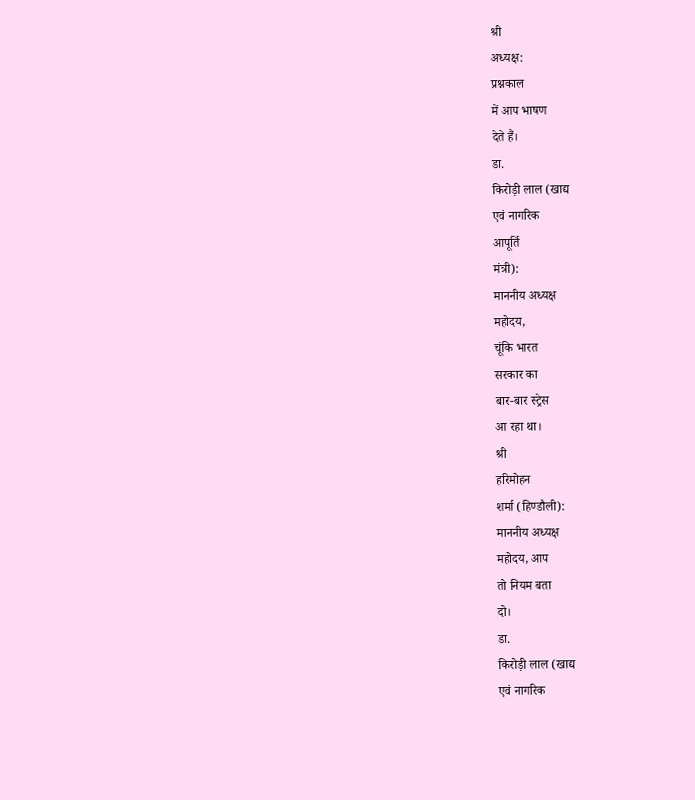श्री
अध्यक्ष:
प्रश्नकाल
में आप भाषण
देते हैं।
डा.
किरोड़ी लाल (खाद्य
एवं नागरिक
आपूर्ति
मंत्री):
माननीय अध्यक्ष
महोदय,
चूंकि भारत
सरकार का
बार-बार स्ट्रेस
आ रहा था।
श्री
हरिमोहन
शर्मा (हिण्डौली):
माननीय अध्यक्ष
महोदय, आप
तो नियम बता
दो।
डा.
किरोड़ी लाल (खाद्य
एवं नागरिक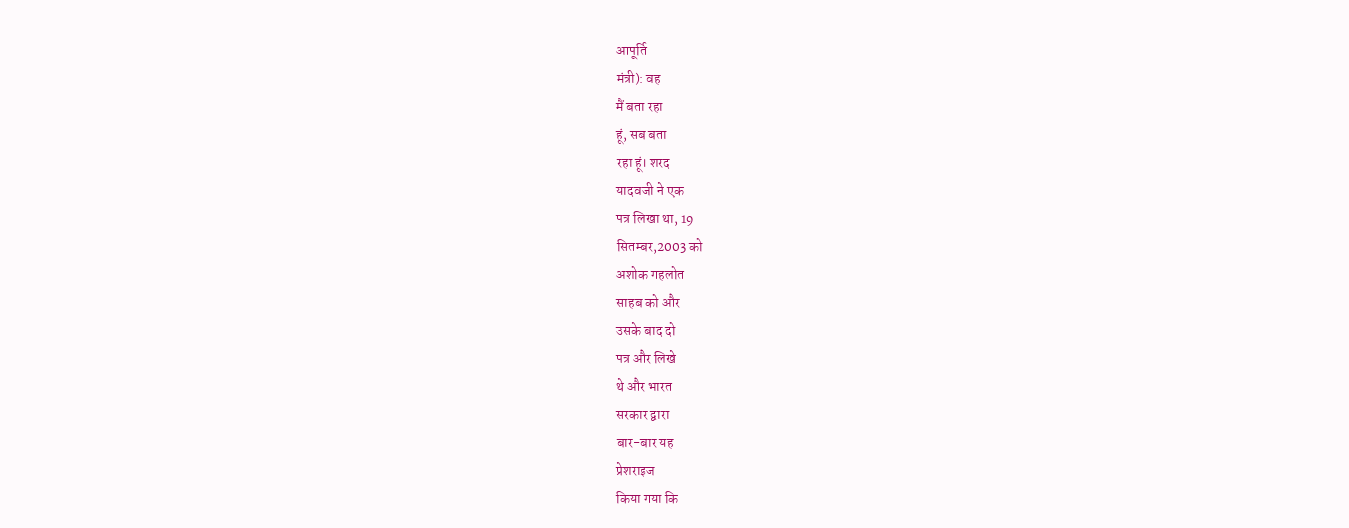आपूर्ति
मंत्री): वह
मैं बता रहा
हूं, सब बता
रहा हूं। शरद
यादवजी ने एक
पत्र लिखा था, 19
सितम्बर,2003 को
अशोक गहलोत
साहब को और
उसके बाद दो
पत्र और लिखे
थे और भारत
सरकार द्वारा
बार-बार यह
प्रेशराइज
किया गया कि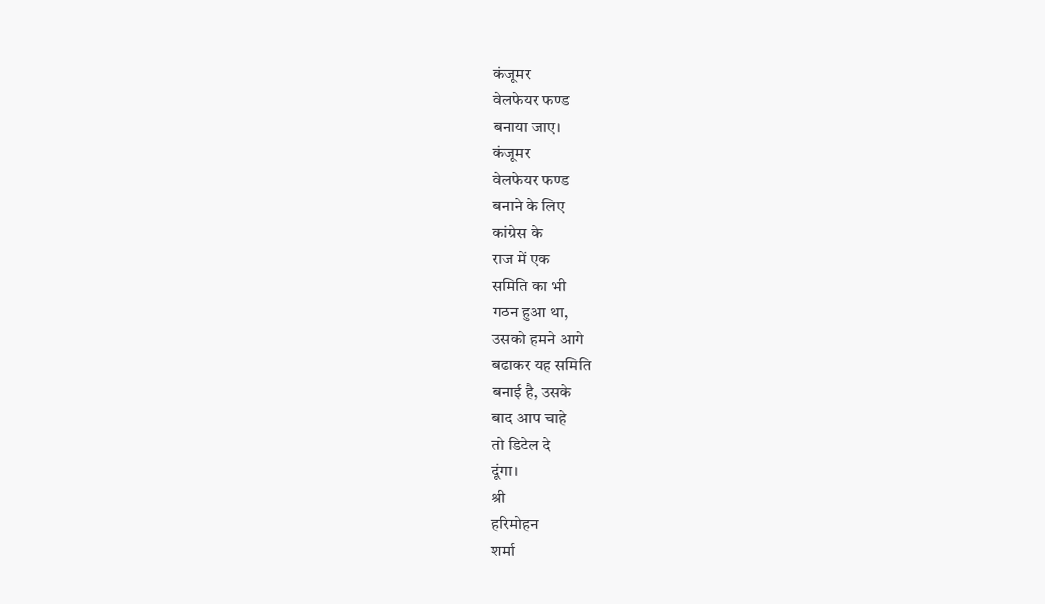कंजूमर
वेलफेयर फण्ड
बनाया जाए।
कंजूमर
वेलफेयर फण्ड
बनाने के लिए
कांग्रेस के
राज में एक
समिति का भी
गठन हुआ था,
उसको हमने आगे
बढाकर यह समिति
बनाई है, उसके
बाद आप चाहे
तो डिटेल दे
दूंगा।
श्री
हरिमोहन
शर्मा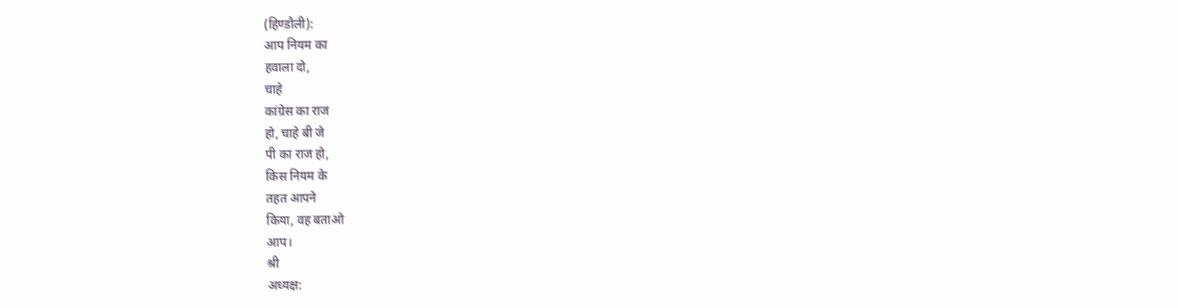(हिण्डौली):
आप नियम का
हवाला दो,
चाहे
कांग्रेस का राज
हो, चाहे बी जे
पी का राज हो,
किस नियम के
तहत आपने
किया, वह बताओ
आप।
श्री
अध्यक्ष: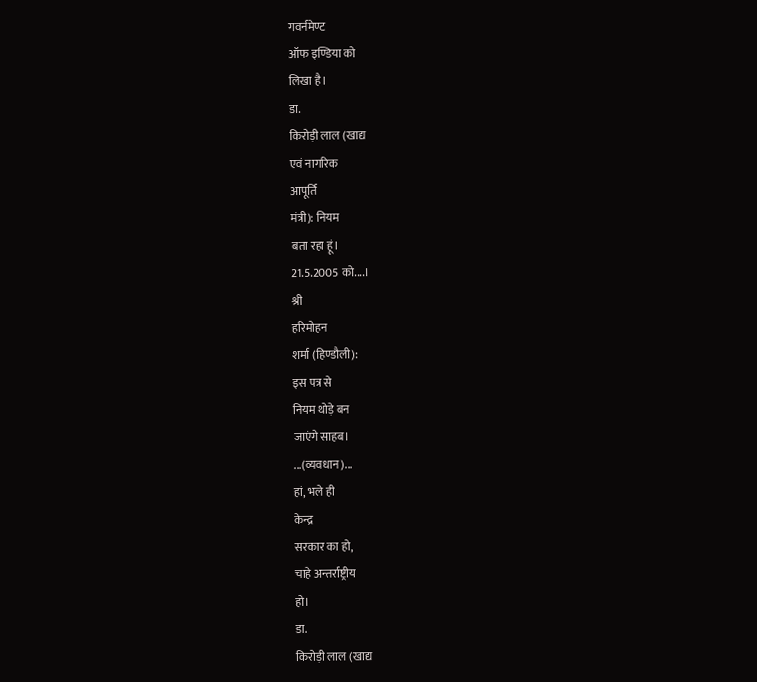गवर्नमेण्ट
ऑफ इण्डिया को
लिखा है।
डा.
किरोड़ी लाल (खाद्य
एवं नागरिक
आपूर्ति
मंत्री): नियम
बता रहा हूं।
21.5.2005 को....।
श्री
हरिमोहन
शर्मा (हिण्डौली):
इस पत्र से
नियम थोड़े बन
जाएंगे साहब।
...(व्यवधान)...
हां, भले ही
केन्द्र
सरकार का हो,
चाहे अन्तर्राष्ट्रीय
हो।
डा.
किरोड़ी लाल (खाद्य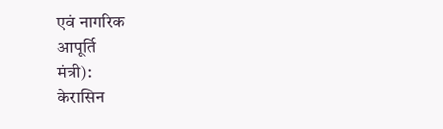एवं नागरिक
आपूर्ति
मंत्री):
केरासिन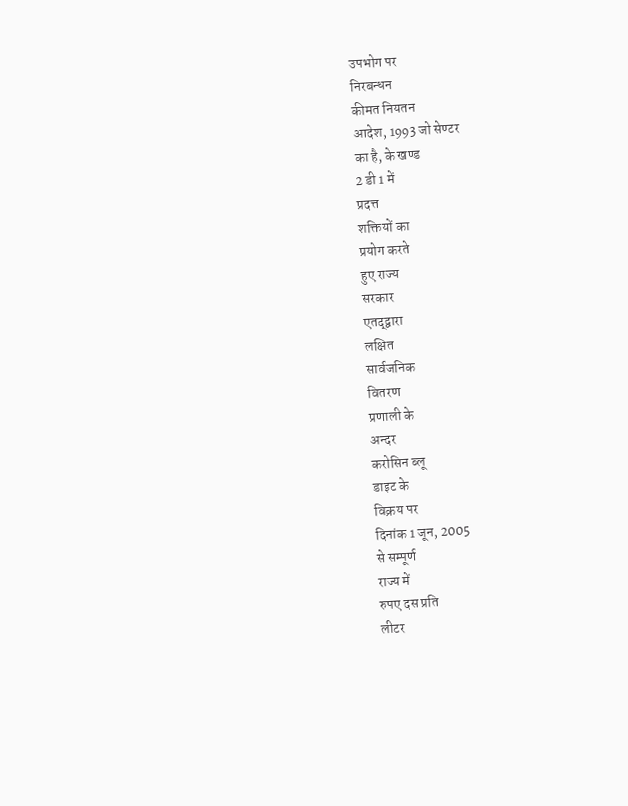उपभोग पर
निरबन्धन
कीमत नियतन
आदेश, 1993 जो सेण्टर
का है, के खण्ड
2 डी 1 में
प्रदत्त
शक्तियों का
प्रयोग करते
हुए राज्य
सरकार
एतद्द्वारा
लक्षित
सार्वजनिक
वितरण
प्रणाली के
अन्दर
करोसिन ब्लू
डाइट के
विक्रय पर
दिनांक 1 जून, 2005
से सम्पूर्ण
राज्य में
रुपए दस प्रति
लीटर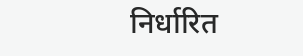निर्धारित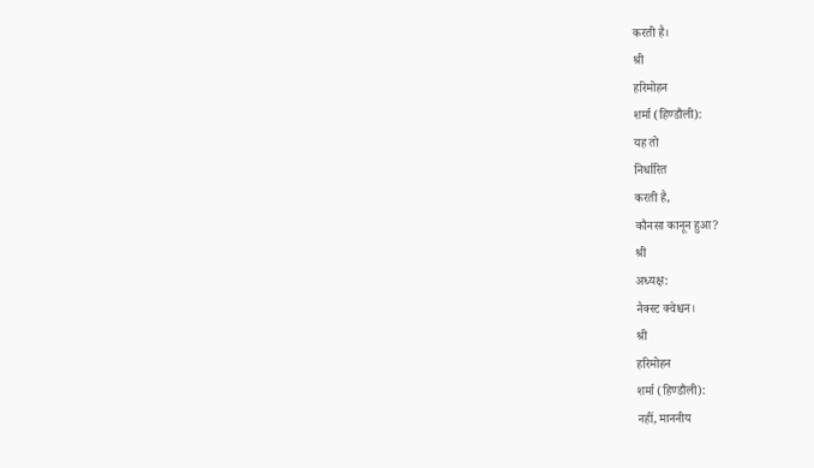करती है।
श्री
हरिमोहन
शर्मा (हिण्डौली):
यह तो
निर्धारित
करती है,
कौनसा कानून हुआ?
श्री
अध्यक्ष:
नैक्स्ट क्वेश्चन।
श्री
हरिमोहन
शर्मा (हिण्डौली):
नहीं, माननीय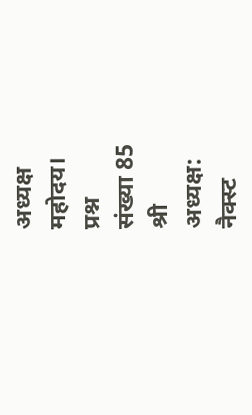अध्यक्ष
महोदय।
प्रश्न
संख्या 85
श्री
अध्यक्ष:
नैक्स्ट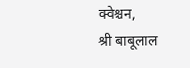क्वेश्चन,
श्री बाबूलाल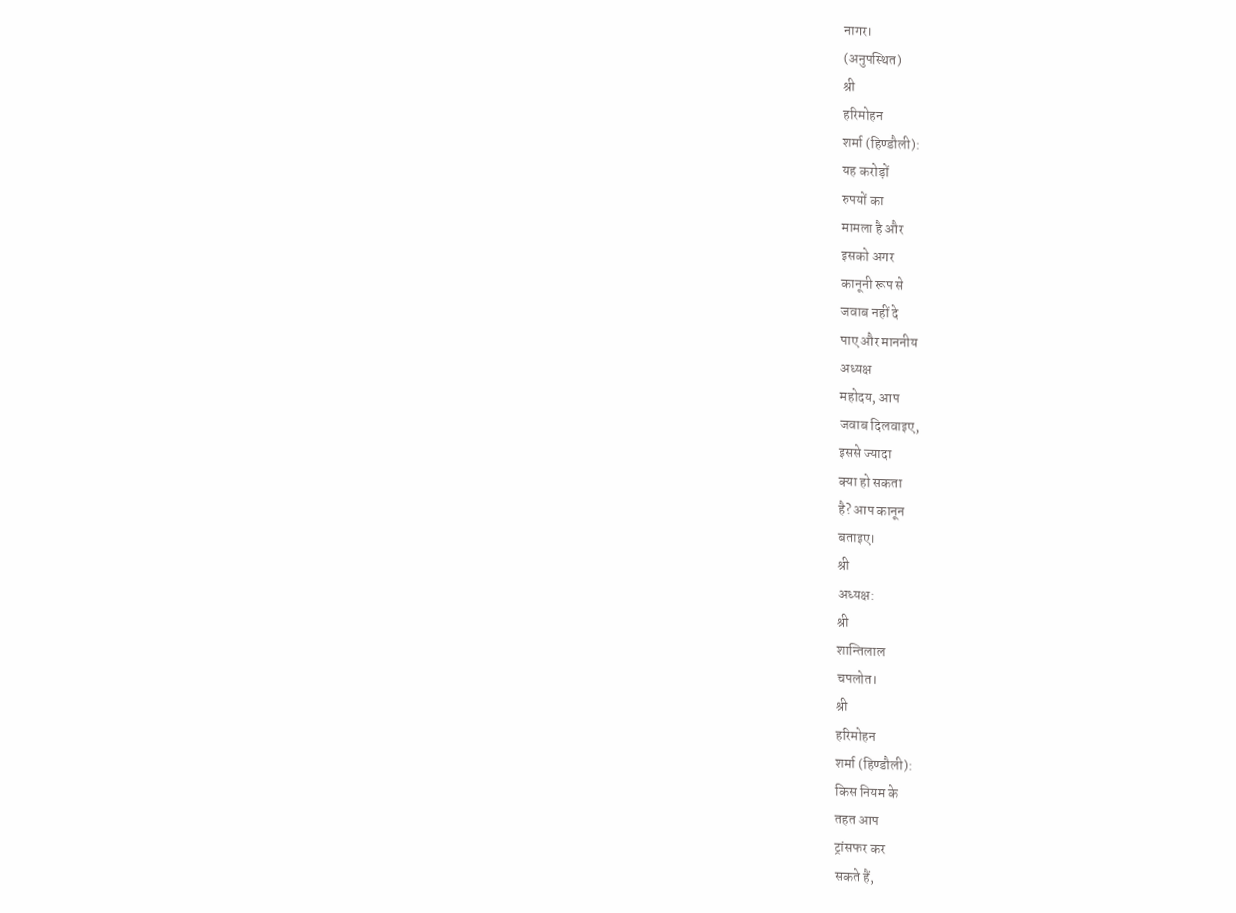नागर।
(अनुपस्थित)
श्री
हरिमोहन
शर्मा (हिण्डौली):
यह करोड़ों
रुपयों का
मामला है और
इसको अगर
कानूनी रूप से
जवाब नहीं दे
पाए और माननीय
अध्यक्ष
महोदय, आप
जवाब दिलवाइए,
इससे ज्यादा
क्या हो सकता
है? आप कानून
बताइए।
श्री
अध्यक्ष:
श्री
शान्तिलाल
चपलोत।
श्री
हरिमोहन
शर्मा (हिण्डौली):
किस नियम के
तहत आप
ट्रांसफर कर
सकते हैं,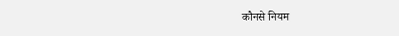कौनसे नियम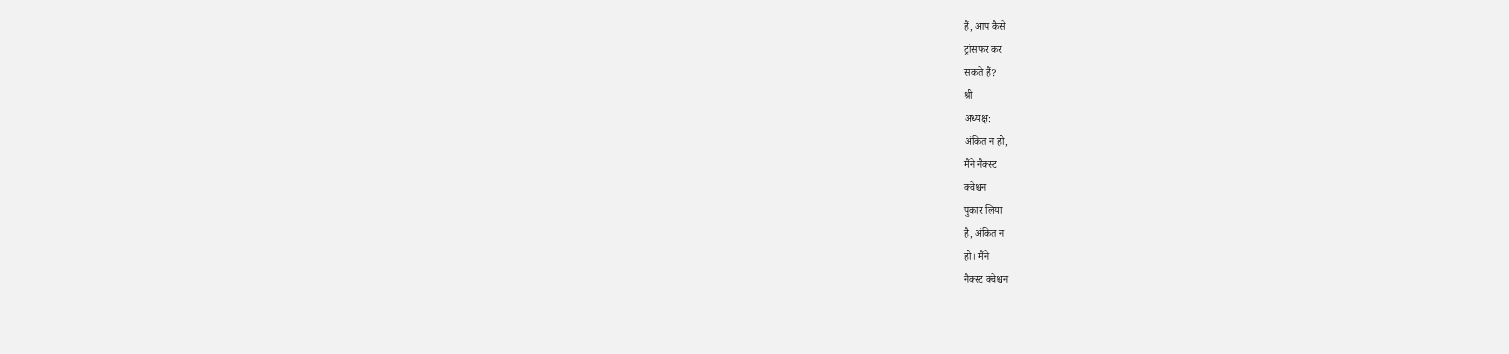हैं, आप कैसे
ट्रांसफर कर
सकते हैं?
श्री
अध्यक्ष:
अंकित न हो,
मैंने नैक्स्ट
क्वेश्चन
पुकार लिया
है, अंकित न
हो। मैंने
नैक्स्ट क्वेश्चन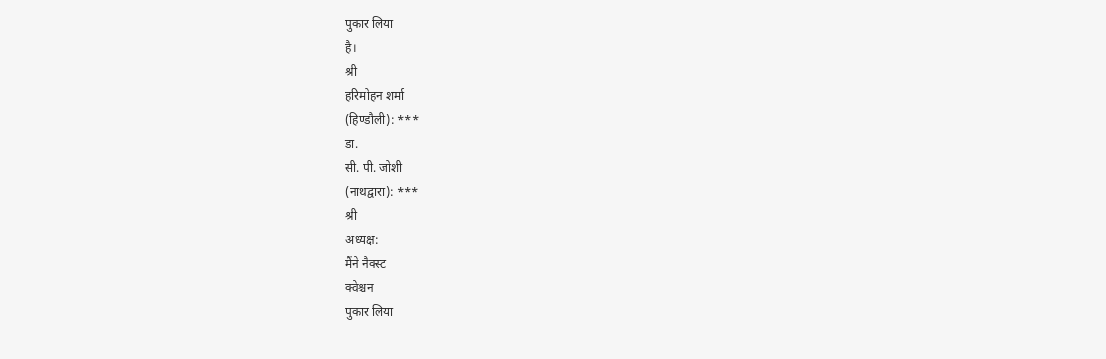पुकार लिया
है।
श्री
हरिमोहन शर्मा
(हिण्डौली): ***
डा.
सी. पी. जोशी
(नाथद्वारा): ***
श्री
अध्यक्ष:
मैंने नैक्स्ट
क्वेश्चन
पुकार लिया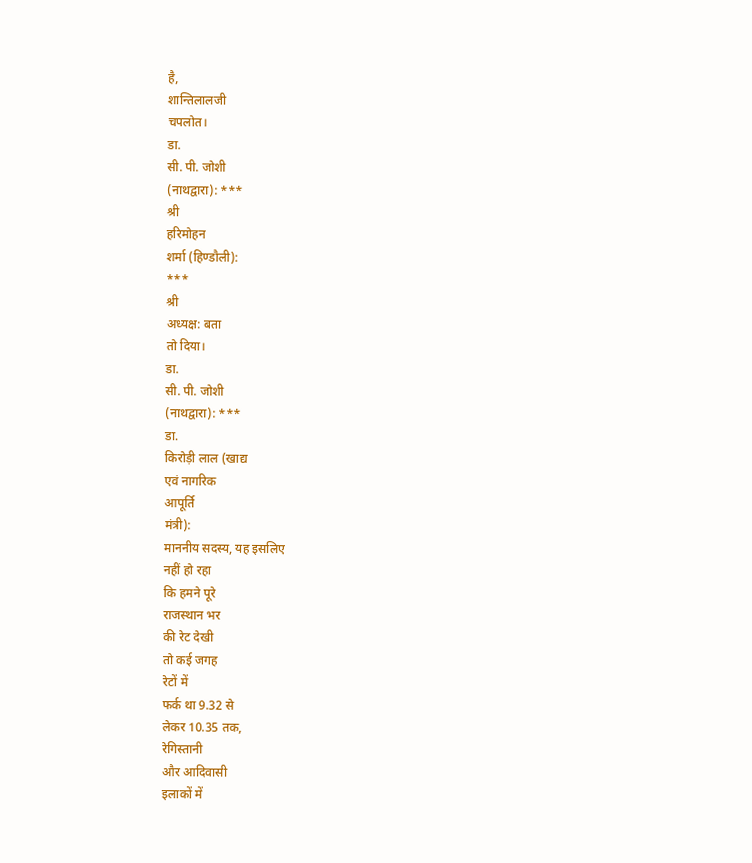है,
शान्तिलालजी
चपलोत।
डा.
सी. पी. जोशी
(नाथद्वारा): ***
श्री
हरिमोहन
शर्मा (हिण्डौली):
***
श्री
अध्यक्ष: बता
तो दिया।
डा.
सी. पी. जोशी
(नाथद्वारा): ***
डा.
किरोड़ी लाल (खाद्य
एवं नागरिक
आपूर्ति
मंत्री):
माननीय सदस्य, यह इसलिए
नहीं हो रहा
कि हमने पूरे
राजस्थान भर
की रेट देखी
तो कई जगह
रेटों में
फर्क था 9.32 से
लेकर 10.35 तक,
रेगिस्तानी
और आदिवासी
इलाकों में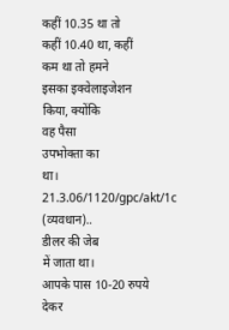कहीं 10.35 था तो
कहीं 10.40 था, कहीं
कम था तो हमने
इसका इक्वेलाइजेशन
किया, क्योंकि
वह पैसा
उपभोक्ता का
था।
21.3.06/1120/gpc/akt/1c
(व्यवधान)..
डीलर की जेब
में जाता था।
आपके पास 10-20 रुपये
देकर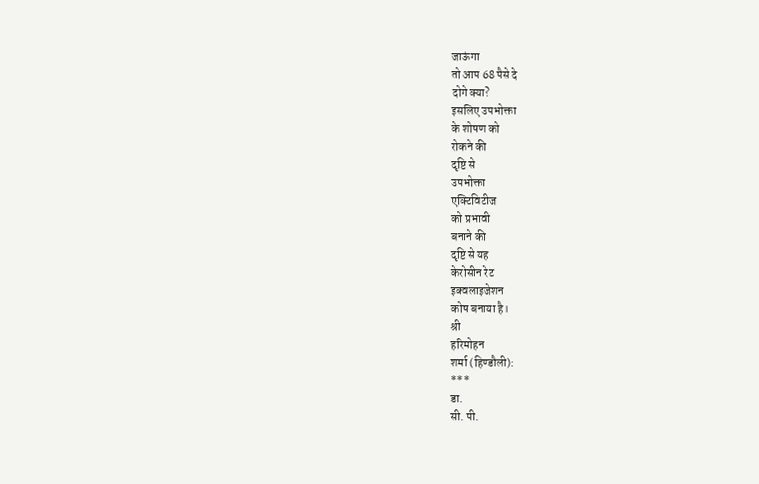जाऊंगा
तो आप 68 पैसे दे
दोगे क्या?
इसलिए उपभोक्ता
के शोषण को
रोकने की
दृष्टि से
उपभोक्ता
एक्टिविटीज
को प्रभावी
बनाने की
दृष्टि से यह
केरोसीन रेट
इक्वलाइजेशन
कोष बनाया है।
श्री
हरिमोहन
शर्मा (हिण्डौली):
***
डा.
सी. पी.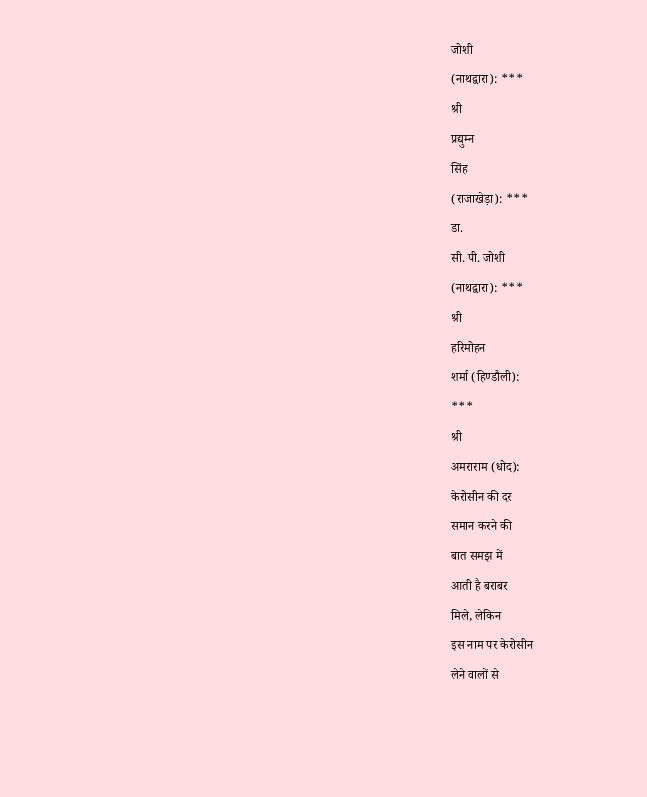जोशी
(नाथद्वारा): ***
श्री
प्रद्युम्न
सिंह
(राजाखेड़ा): ***
डा.
सी. पी. जोशी
(नाथद्वारा): ***
श्री
हरिमोहन
शर्मा (हिण्डौली):
***
श्री
अमराराम (धोद):
केरोसीन की दर
समान करने की
बात समझ में
आती है बराबर
मिले, लेकिन
इस नाम पर केरोसीन
लेने वालों से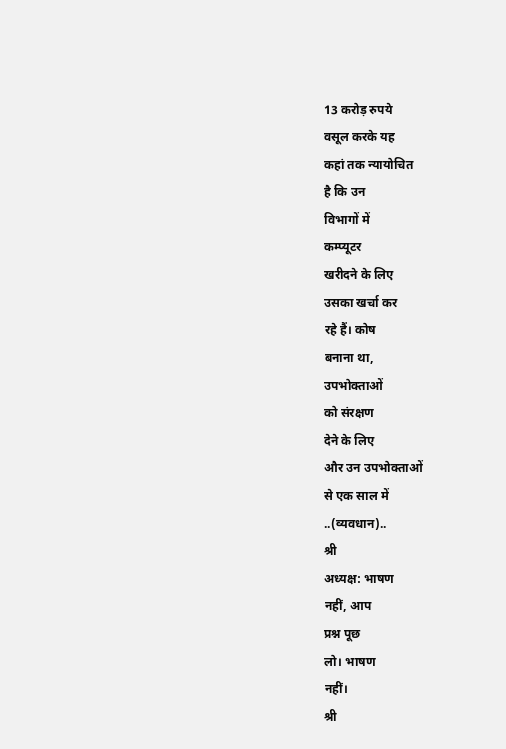13 करोड़ रुपये
वसूल करके यह
कहां तक न्यायोचित
है कि उन
विभागों में
कम्प्यूटर
खरीदने के लिए
उसका खर्चा कर
रहे हैं। कोष
बनाना था,
उपभोक्ताओं
को संरक्षण
देने के लिए
और उन उपभोक्ताओं
से एक साल में
..(व्यवधान)..
श्री
अध्यक्ष: भाषण
नहीं, आप
प्रश्न पूछ
लो। भाषण
नहीं।
श्री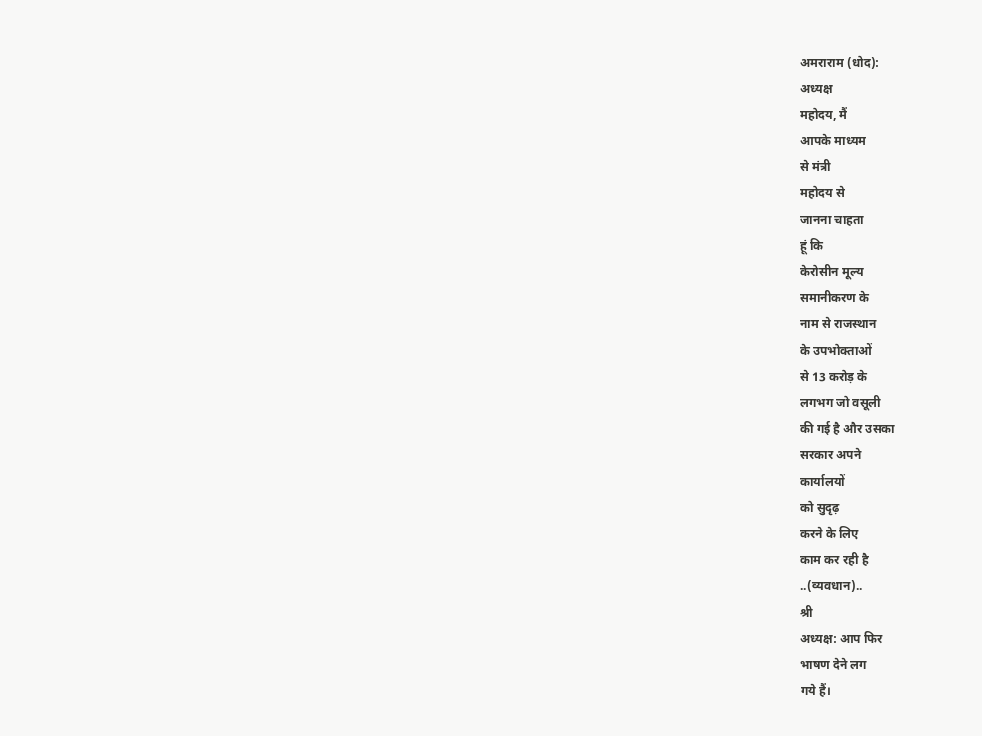अमराराम (धोद):
अध्यक्ष
महोदय, मैं
आपके माध्यम
से मंत्री
महोदय से
जानना चाहता
हूं कि
केरोसीन मूल्य
समानीकरण के
नाम से राजस्थान
के उपभोक्ताओं
से 13 करोड़ के
लगभग जो वसूली
की गई है और उसका
सरकार अपने
कार्यालयों
को सुदृढ़
करने के लिए
काम कर रही है
..(व्यवधान)..
श्री
अध्यक्ष: आप फिर
भाषण देने लग
गये हैं।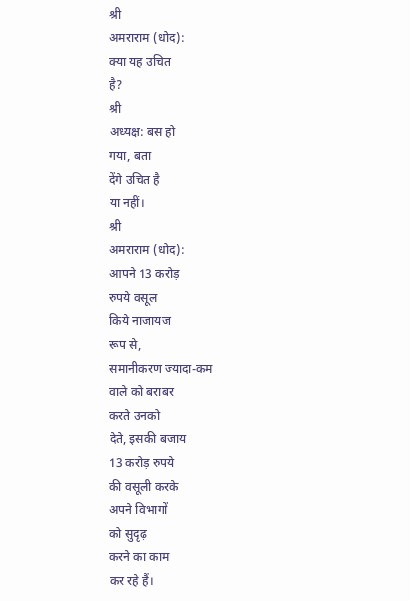श्री
अमराराम (धोद):
क्या यह उचित
है?
श्री
अध्यक्ष: बस हो
गया, बता
देंगे उचित है
या नहीं।
श्री
अमराराम (धोद):
आपने 13 करोड़
रुपये वसूल
किये नाजायज
रूप से,
समानीकरण ज्यादा-कम
वाले को बराबर
करते उनको
देते, इसकी बजाय
13 करोड़ रुपये
की वसूली करके
अपने विभागों
को सुदृढ़
करने का काम
कर रहे हैं।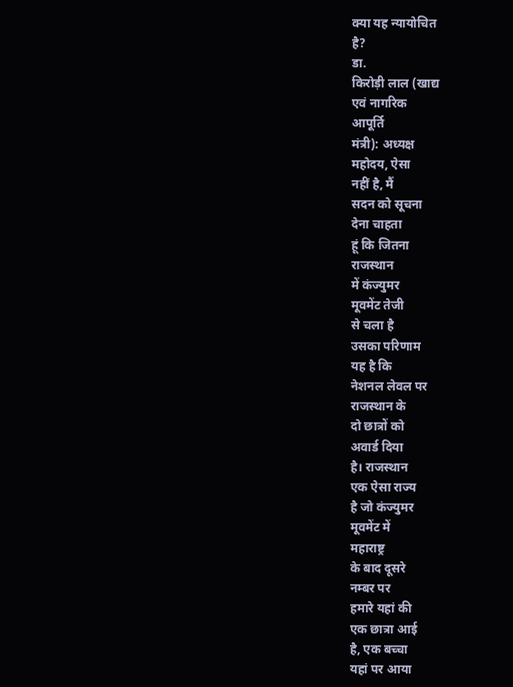क्या यह न्यायोचित
है?
डा.
किरोड़ी लाल (खाद्य
एवं नागरिक
आपूर्ति
मंत्री): अध्यक्ष
महोदय, ऐसा
नहीं है, मैं
सदन को सूचना
देना चाहता
हूं कि जितना
राजस्थान
में कंज्युमर
मूवमेंट तेजी
से चला है
उसका परिणाम
यह है कि
नेशनल लेवल पर
राजस्थान के
दो छात्रों को
अवार्ड दिया
है। राजस्थान
एक ऐसा राज्य
है जो कंज्युमर
मूवमेंट में
महाराष्ट्र
के बाद दूसरे
नम्बर पर
हमारे यहां की
एक छात्रा आई
है, एक बच्चा
यहां पर आया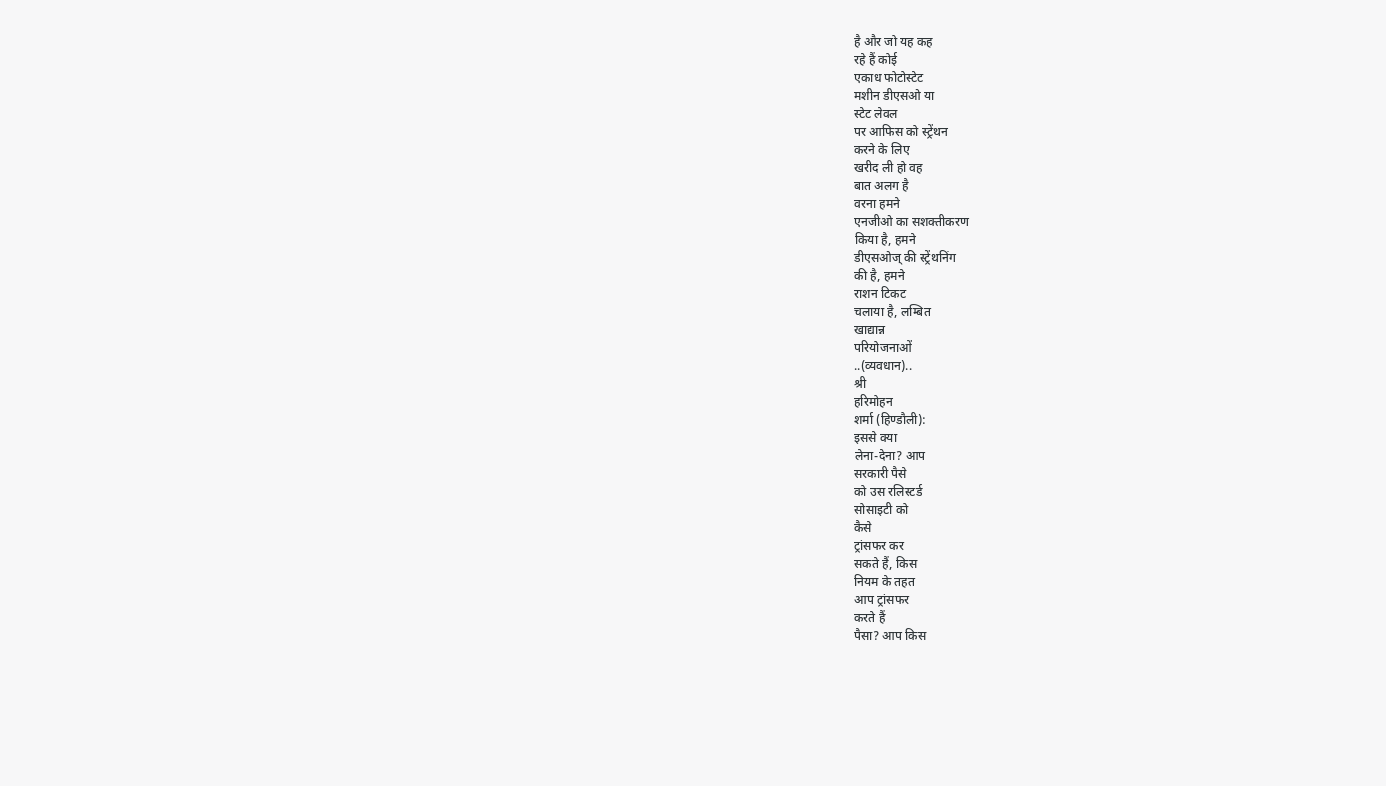है और जो यह कह
रहे हैं कोई
एकाध फोटोस्टेट
मशीन डीएसओ या
स्टेट लेवल
पर आफिस को स्ट्रेंथन
करने के लिए
खरीद ली हो वह
बात अलग है
वरना हमने
एनजीओ का सशक्तीकरण
किया है, हमने
डीएसओज् की स्ट्रेंथनिंग
की है, हमने
राशन टिकट
चलाया है, लम्बित
खाद्यान्न
परियोजनाओं
..(व्यवधान)..
श्री
हरिमोहन
शर्मा (हिण्डौली):
इससे क्या
लेना-देना? आप
सरकारी पैसे
को उस रलिस्टर्ड
सोसाइटी को
कैसे
ट्रांसफर कर
सकते हैं, किस
नियम के तहत
आप ट्रांसफर
करते हैं
पैसा? आप किस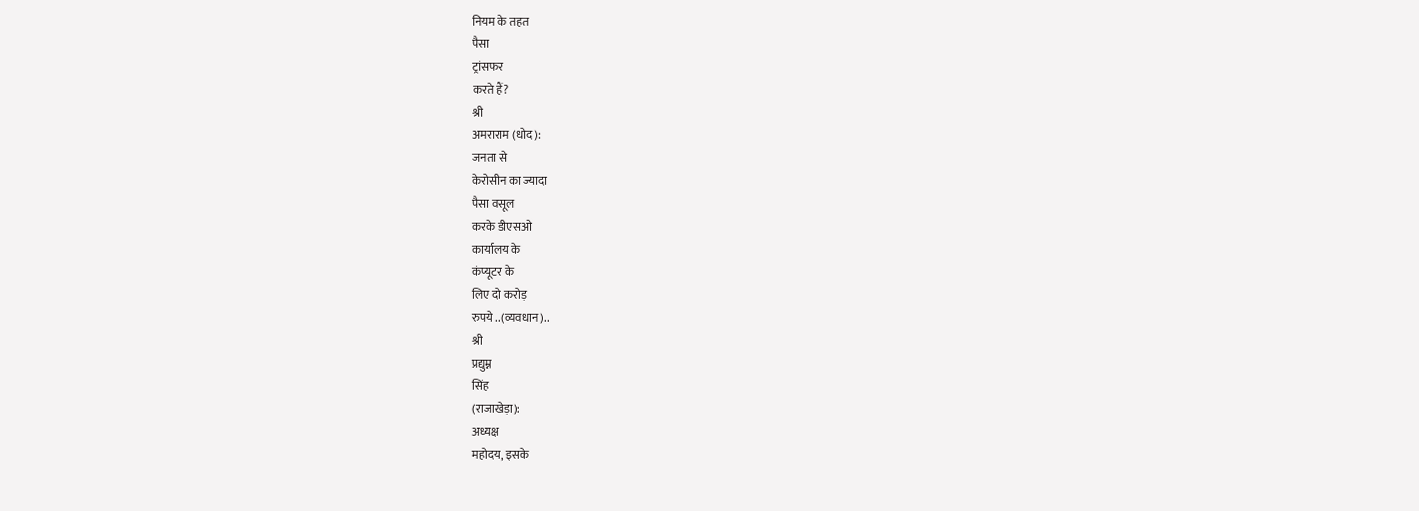नियम के तहत
पैसा
ट्रांसफर
करते हैं?
श्री
अमराराम (धोद):
जनता से
केरोसीन का ज्यादा
पैसा वसूल
करके डीएसओ
कार्यालय के
कंप्यूटर के
लिए दो करोड़
रुपये ..(व्यवधान)..
श्री
प्रद्युम्न
सिंह
(राजाखेड़ा):
अध्यक्ष
महोदय, इसके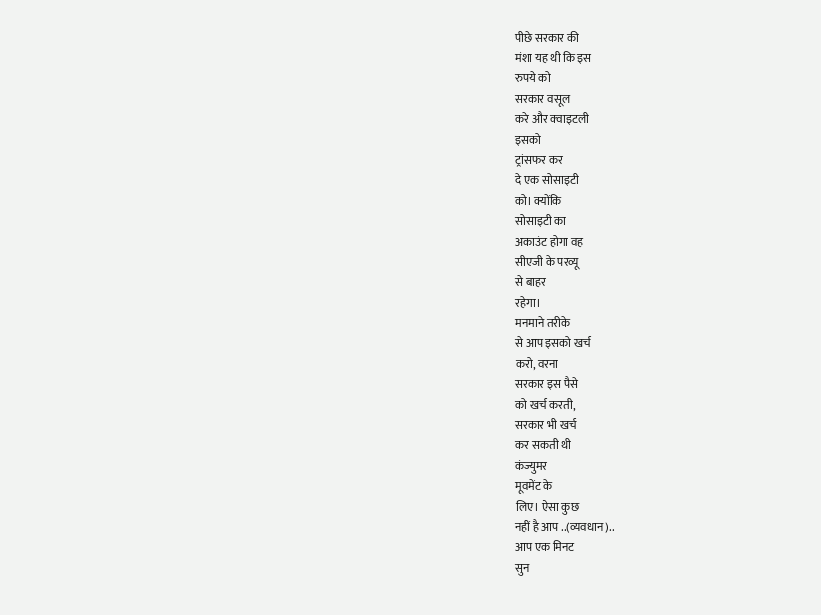पीछे सरकार की
मंशा यह थी कि इस
रुपये को
सरकार वसूल
करे और क्वाइटली
इसको
ट्रांसफर कर
दे एक सोसाइटी
को। क्योंकि
सोसाइटी का
अकाउंट होगा वह
सीएजी के परव्यू
से बाहर
रहेगा।
मनमाने तरीके
से आप इसको खर्च
करो, वरना
सरकार इस पैसे
को खर्च करती,
सरकार भी खर्च
कर सकती थी
कंज्युमर
मूवमेंट के
लिए। ऐसा कुछ
नहीं है आप ..(व्यवधान)..
आप एक मिनट
सुन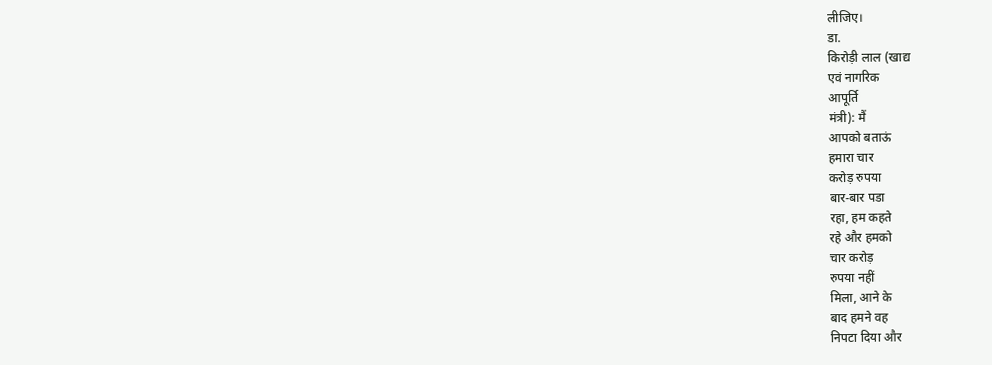लीजिए।
डा.
किरोड़ी लाल (खाद्य
एवं नागरिक
आपूर्ति
मंत्री): मैं
आपको बताऊं
हमारा चार
करोड़ रुपया
बार-बार पडा
रहा, हम कहते
रहे और हमको
चार करोड़
रुपया नहीं
मिला, आने के
बाद हमने वह
निपटा दिया और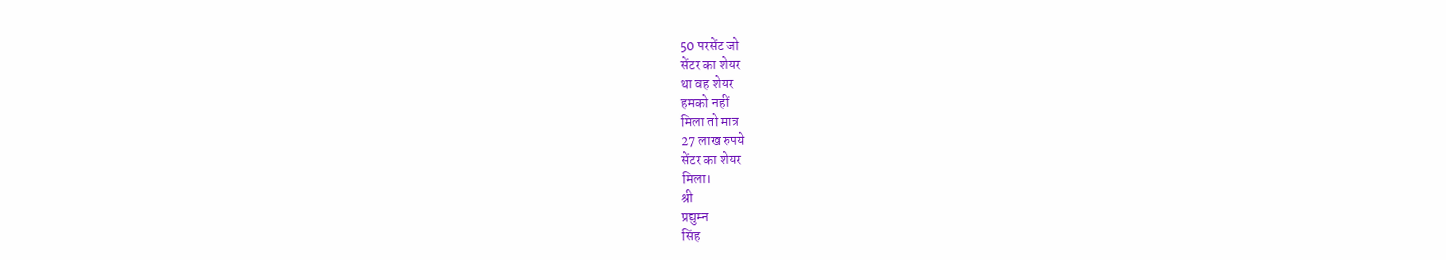50 परसेंट जो
सेंटर का शेयर
था वह शेयर
हमको नहीं
मिला तो मात्र
27 लाख रुपये
सेंटर का शेयर
मिला।
श्री
प्रद्युम्न
सिंह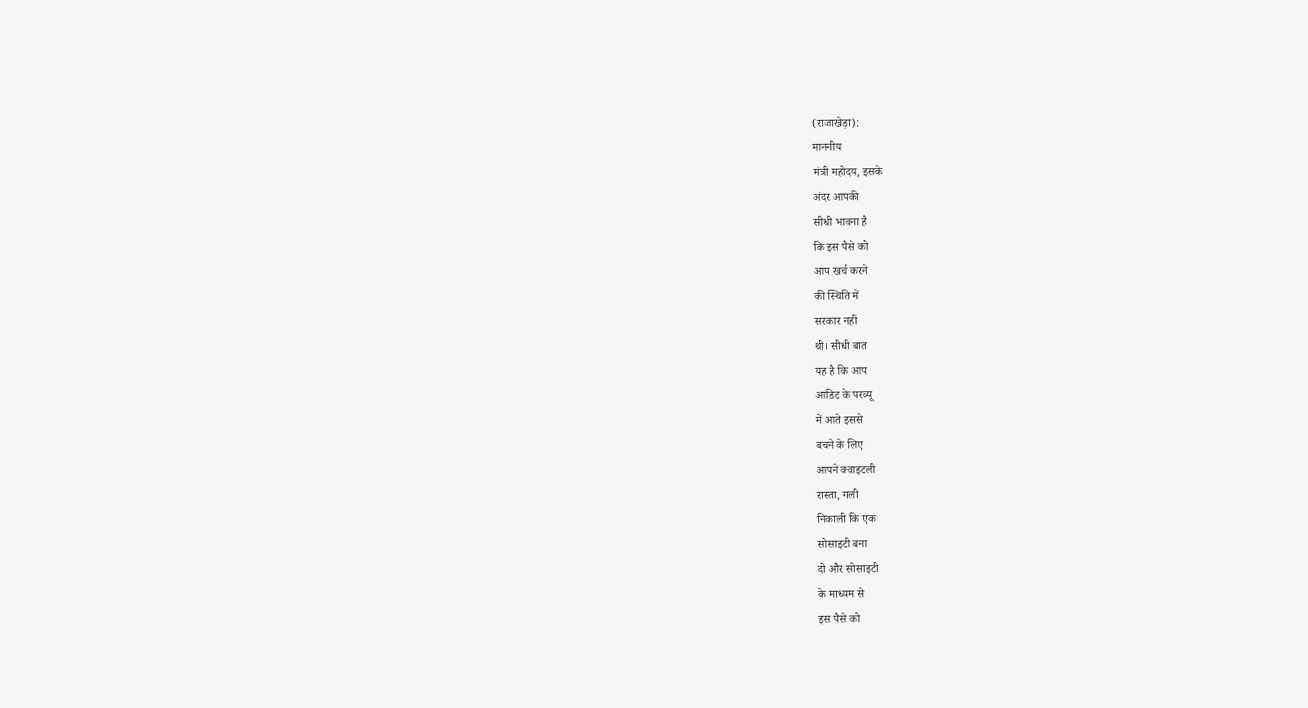(राजाखेड़ा):
माननीय
मंत्री महोदय, इसके
अंदर आपकी
सीधी भावना है
कि इस पैसे को
आप खर्च करने
की स्थिति में
सरकार नहीं
थी। सीधी बात
यह है कि आप
आडिट के परव्यू
में आते इससे
बचने के लिए
आपने क्वाइटली
रास्ता, गली
निकाली कि एक
सोसाइटी बना
दो और सोसाइटी
के माध्यम से
इस पैसे को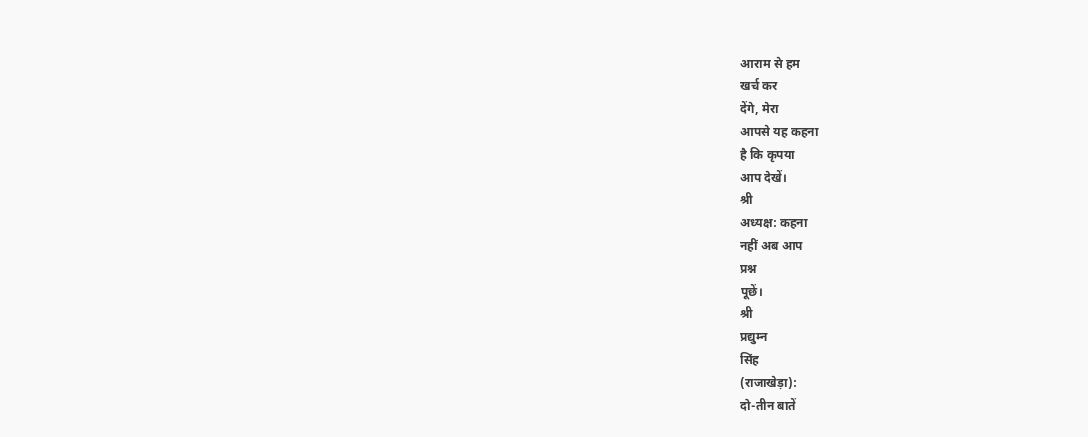आराम से हम
खर्च कर
देंगे, मेरा
आपसे यह कहना
है कि कृपया
आप देखें।
श्री
अध्यक्ष: कहना
नहीं अब आप
प्रश्न
पूछें।
श्री
प्रद्युम्न
सिंह
(राजाखेड़ा):
दो-तीन बातें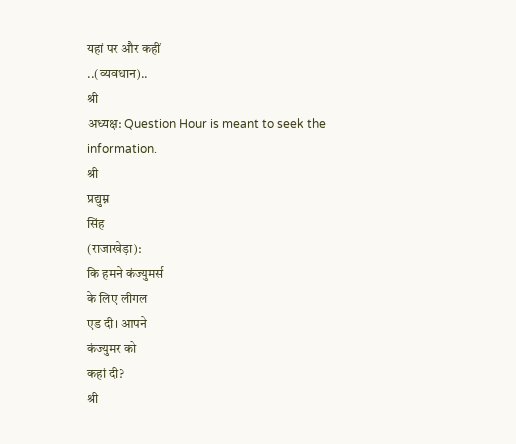यहां पर और कहीं
..(व्यवधान)..
श्री
अध्यक्ष: Question Hour is meant to seek the
information.
श्री
प्रद्युम्न
सिंह
(राजाखेड़ा):
कि हमने कंज्युमर्स
के लिए लीगल
एड दी। आपने
कंज्युमर को
कहां दी?
श्री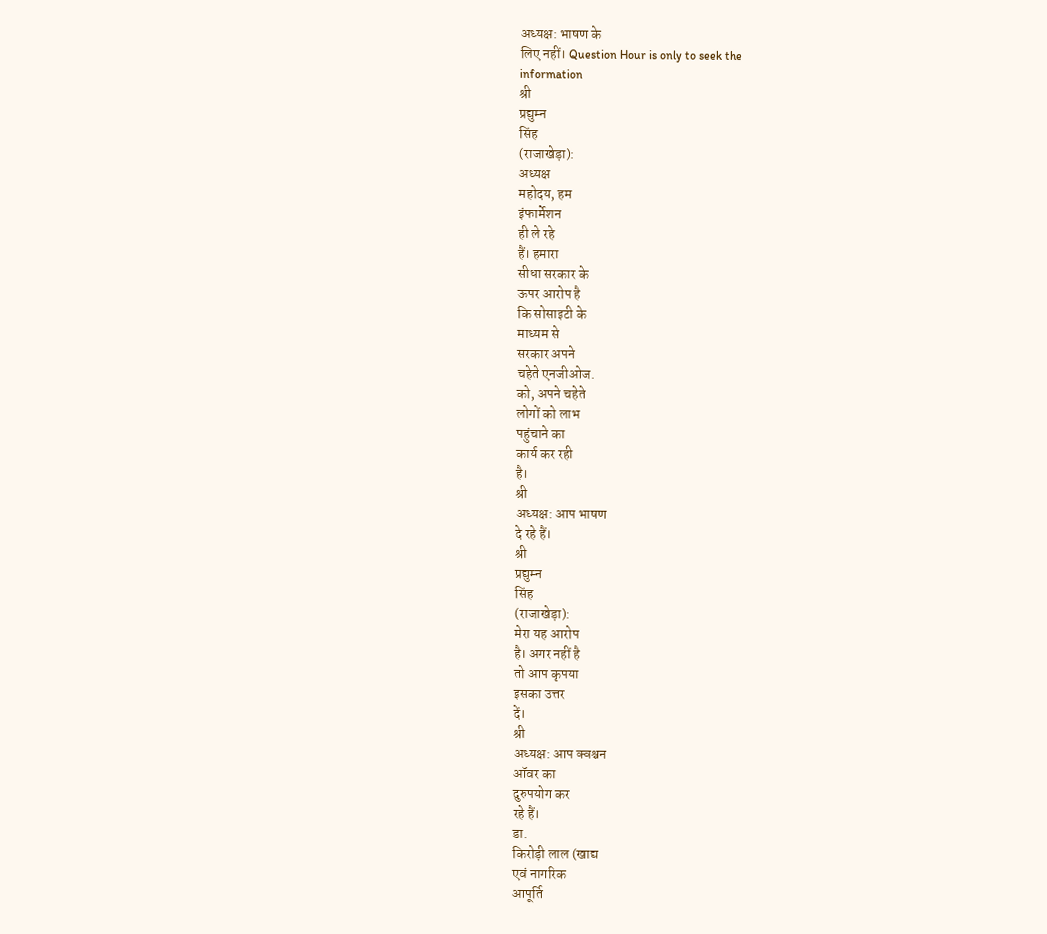अध्यक्ष: भाषण के
लिए नहीं। Question Hour is only to seek the
information
श्री
प्रद्युम्न
सिंह
(राजाखेड़ा):
अध्यक्ष
महोदय, हम
इंफार्मेशन
ही ले रहे
हैं। हमारा
सीधा सरकार के
ऊपर आरोप है
कि सोसाइटी के
माध्यम से
सरकार अपने
चहेते एनजीओज.
को, अपने चहेते
लोगों को लाभ
पहुंचाने का
कार्य कर रही
है।
श्री
अध्यक्ष: आप भाषण
दे रहे हैं।
श्री
प्रद्युम्न
सिंह
(राजाखेड़ा):
मेरा यह आरोप
है। अगर नहीं है
तो आप कृपया
इसका उत्तर
दें।
श्री
अध्यक्ष: आप क्वश्चन
ऑवर का
दुरुपयोग कर
रहे हैं।
डा.
किरोड़ी लाल (खाद्य
एवं नागरिक
आपूर्ति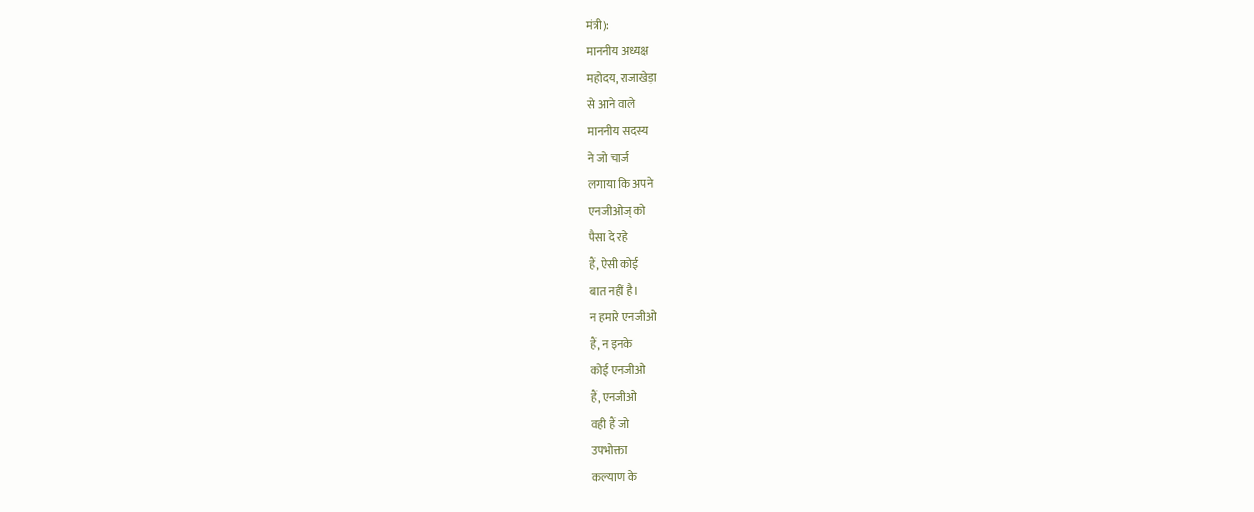मंत्री):
माननीय अध्यक्ष
महोदय, राजाखेड़ा
से आने वाले
माननीय सदस्य
ने जो चार्ज
लगाया कि अपने
एनजीओज् को
पैसा दे रहे
हैं, ऐसी कोई
बात नहीं है।
न हमारे एनजीओ
हैं, न इनके
कोई एनजीओ
हैं, एनजीओ
वही हैं जो
उपभोक्ता
कल्याण के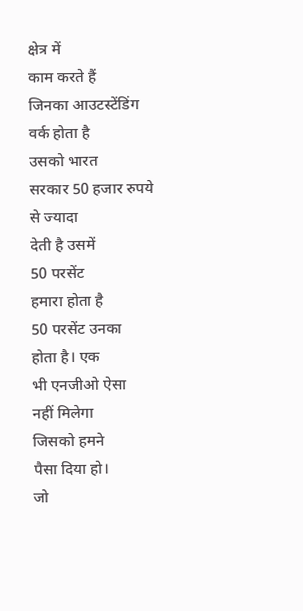क्षेत्र में
काम करते हैं
जिनका आउटस्टेंडिंग
वर्क होता है
उसको भारत
सरकार 50 हजार रुपये
से ज्यादा
देती है उसमें
50 परसेंट
हमारा होता है
50 परसेंट उनका
होता है। एक
भी एनजीओ ऐसा
नहीं मिलेगा
जिसको हमने
पैसा दिया हो।
जो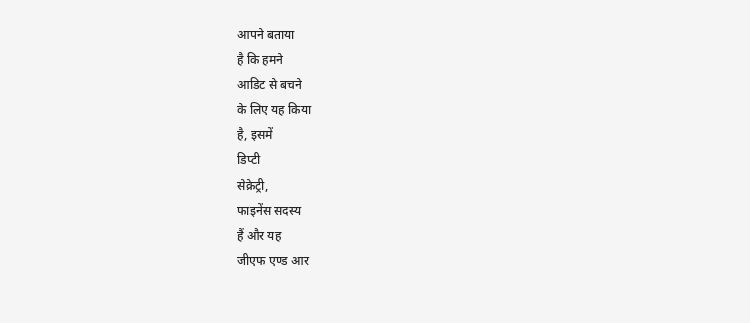आपने बताया
है कि हमने
आडिट से बचने
के लिए यह किया
है, इसमें
डिप्टी
सेक्रेट्री,
फाइनेंस सदस्य
हैं और यह
जीएफ एण्ड आर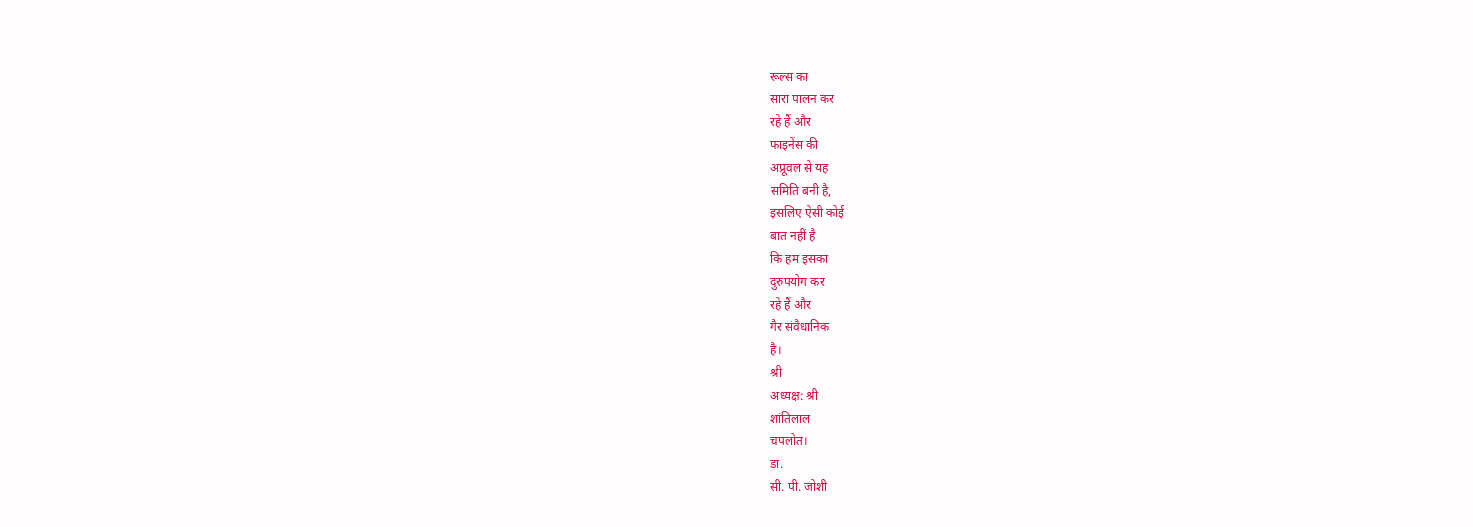रूल्स का
सारा पालन कर
रहे हैं और
फाइनेंस की
अप्रूवल से यह
समिति बनी है,
इसलिए ऐसी कोई
बात नहीं है
कि हम इसका
दुरुपयोग कर
रहे हैं और
गैर संवैधानिक
है।
श्री
अध्यक्ष: श्री
शांतिलाल
चपलोत।
डा.
सी. पी. जोशी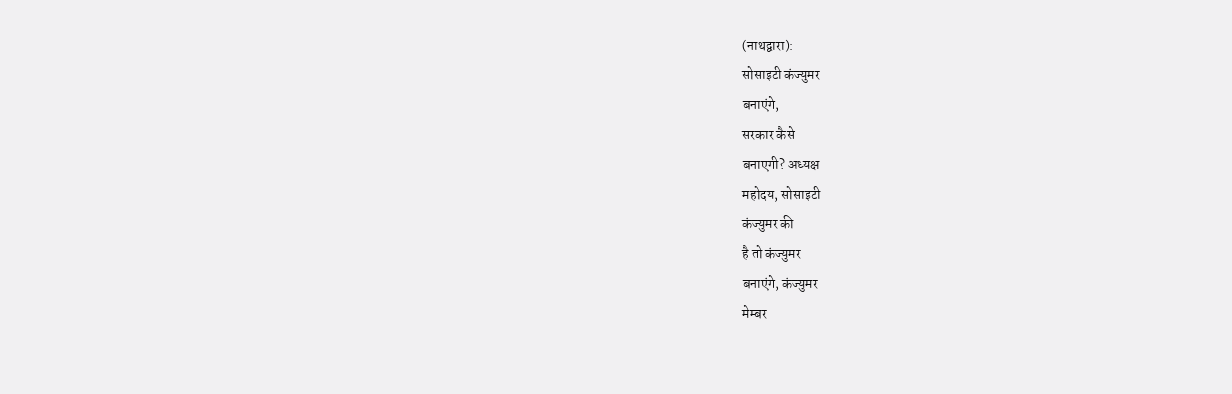(नाथद्वारा):
सोसाइटी कंज्युमर
बनाएंगे,
सरकार कैसे
बनाएगी? अध्यक्ष
महोदय, सोसाइटी
कंज्युमर की
है तो कंज्युमर
बनाएंगे, कंज्युमर
मेम्बर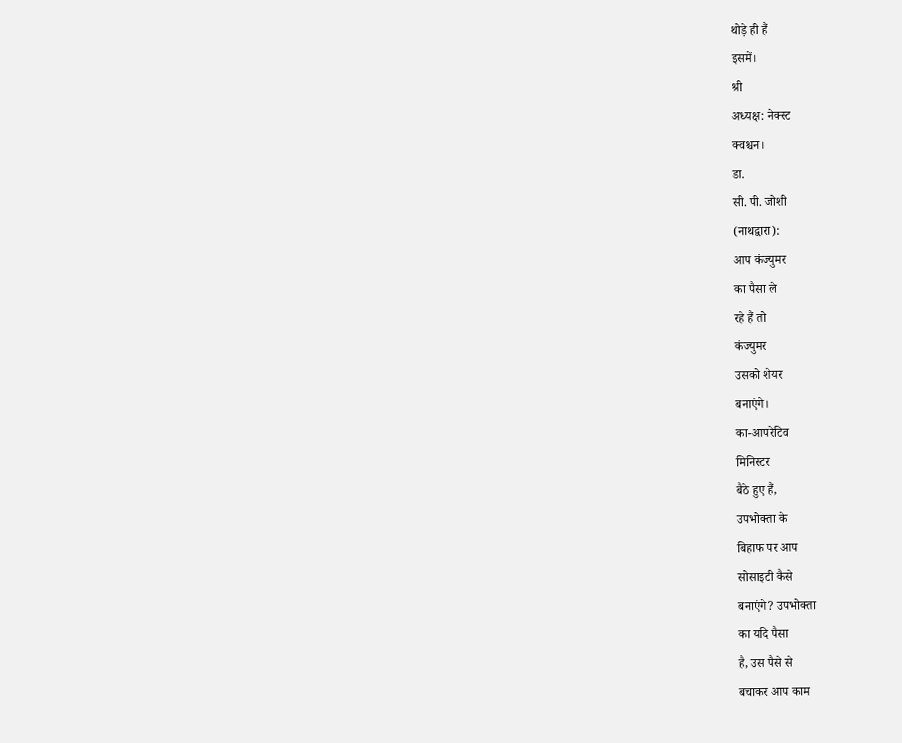थोड़े ही हैं
इसमें।
श्री
अध्यक्ष: नेक्स्ट
क्वश्चन।
डा.
सी. पी. जोशी
(नाथद्वारा):
आप कंज्युमर
का पैसा ले
रहे हैं तो
कंज्युमर
उसको शेयर
बनाएंगे।
का-आपरेटिव
मिनिस्टर
बैठे हुए हैं,
उपभोक्ता के
बिहाफ पर आप
सोसाइटी कैसे
बनाएंगे? उपभोक्ता
का यदि पैसा
है, उस पैसे से
बचाकर आप काम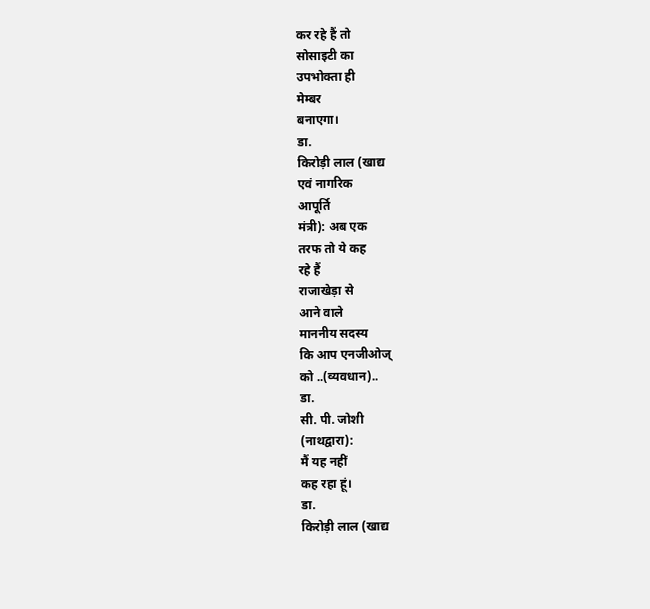कर रहे हैं तो
सोसाइटी का
उपभोक्ता ही
मेम्बर
बनाएगा।
डा.
किरोड़ी लाल (खाद्य
एवं नागरिक
आपूर्ति
मंत्री): अब एक
तरफ तो ये कह
रहे हैं
राजाखेड़ा से
आने वाले
माननीय सदस्य
कि आप एनजीओज्
को ..(व्यवधान)..
डा.
सी. पी. जोशी
(नाथद्वारा):
मैं यह नहीं
कह रहा हूं।
डा.
किरोड़ी लाल (खाद्य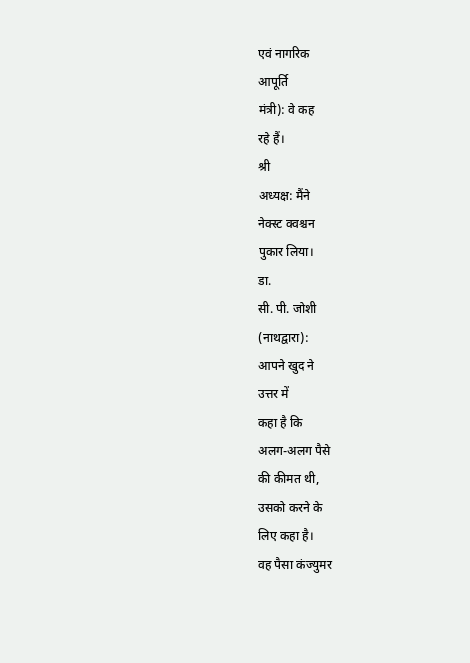एवं नागरिक
आपूर्ति
मंत्री): वे कह
रहे हैं।
श्री
अध्यक्ष: मैंने
नेक्स्ट क्वश्चन
पुकार लिया।
डा.
सी. पी. जोशी
(नाथद्वारा):
आपने खुद ने
उत्तर में
कहा है कि
अलग-अलग पैसे
की कीमत थी,
उसको करने के
लिए कहा है।
वह पैसा कंज्युमर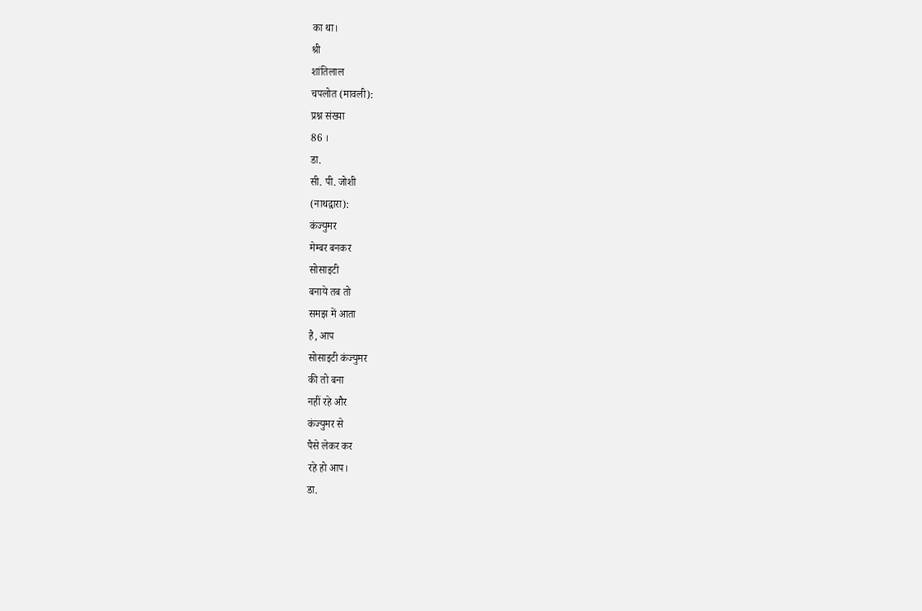का था।
श्री
शांतिलाल
चपलोत (मावली):
प्रश्न संख्या
86 ।
डा.
सी. पी. जोशी
(नाथद्वारा):
कंज्युमर
मेम्बर बनकर
सोसाइटी
बनाये तब तो
समझ में आता
है, आप
सोसाइटी कंज्युमर
की तो बना
नहीं रहे और
कंज्युमर से
पैसे लेकर कर
रहे हो आप।
डा.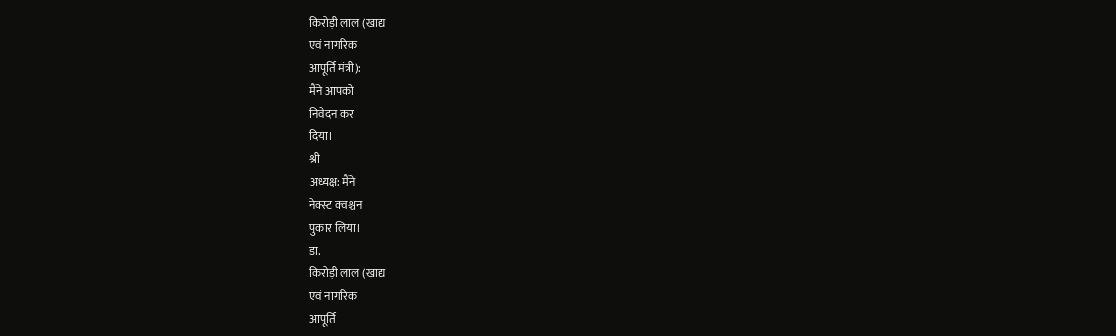किरोड़ी लाल (खाद्य
एवं नागरिक
आपूर्ति मंत्री):
मैंने आपको
निवेदन कर
दिया।
श्री
अध्यक्ष: मैंने
नेक्स्ट क्वश्चन
पुकार लिया।
डा.
किरोड़ी लाल (खाद्य
एवं नागरिक
आपूर्ति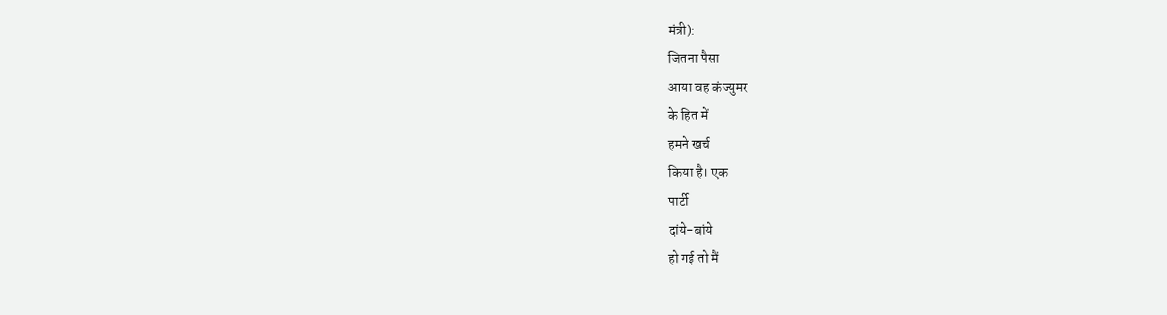मंत्री):
जितना पैसा
आया वह कंज्युमर
के हित में
हमने खर्च
किया है। एक
पार्टी
दांये-बांये
हो गई तो मैं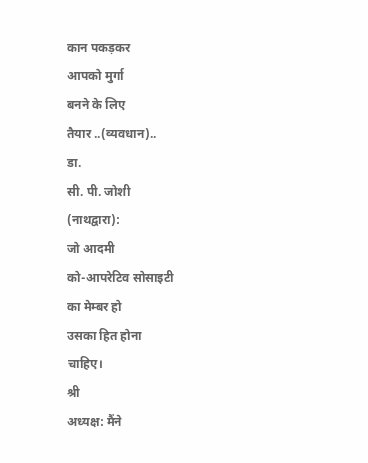कान पकड़कर
आपको मुर्गा
बनने के लिए
तैयार ..(व्यवधान)..
डा.
सी. पी. जोशी
(नाथद्वारा):
जो आदमी
को-आपरेटिव सोसाइटी
का मेम्बर हो
उसका हित होना
चाहिए।
श्री
अध्यक्ष: मैंने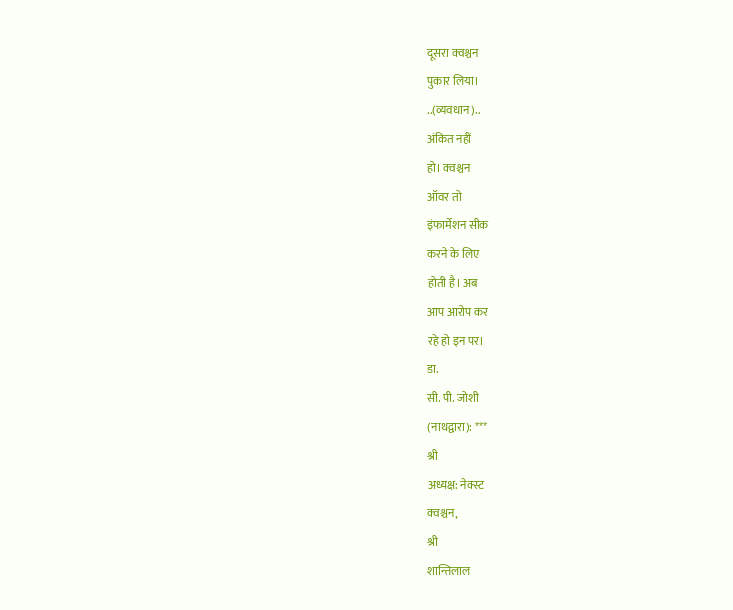दूसरा क्वश्चन
पुकार लिया।
..(व्यवधान)..
अंकित नहीं
हो। क्वश्चन
ऑवर तो
इंफार्मेशन सीक
करने के लिए
होती है। अब
आप आरोप कर
रहे हो इन पर।
डा.
सी. पी. जोशी
(नाथद्वारा): ***
श्री
अध्यक्ष: नेक्स्ट
क्वश्चन,
श्री
शान्तिलाल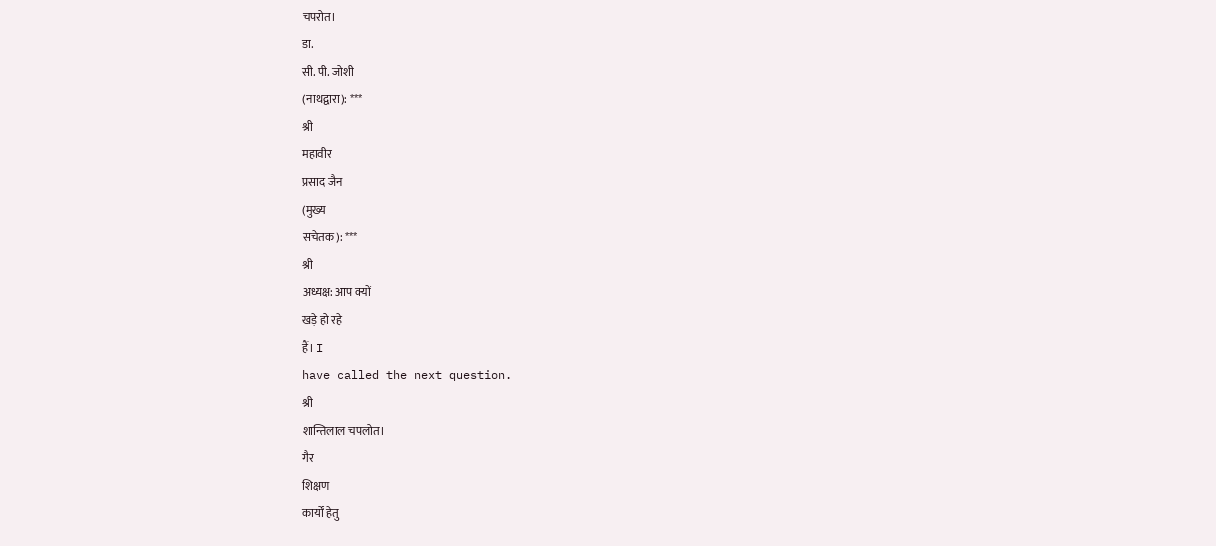चपरोत।
डा.
सी. पी. जोशी
(नाथद्वारा): ***
श्री
महावीर
प्रसाद जैन
(मुख्य
सचेतक): ***
श्री
अध्यक्ष: आप क्यों
खड़े हो रहे
हैं। I
have called the next question.
श्री
शान्तिलाल चपलोत।
गैर
शिक्षण
कार्यों हेतु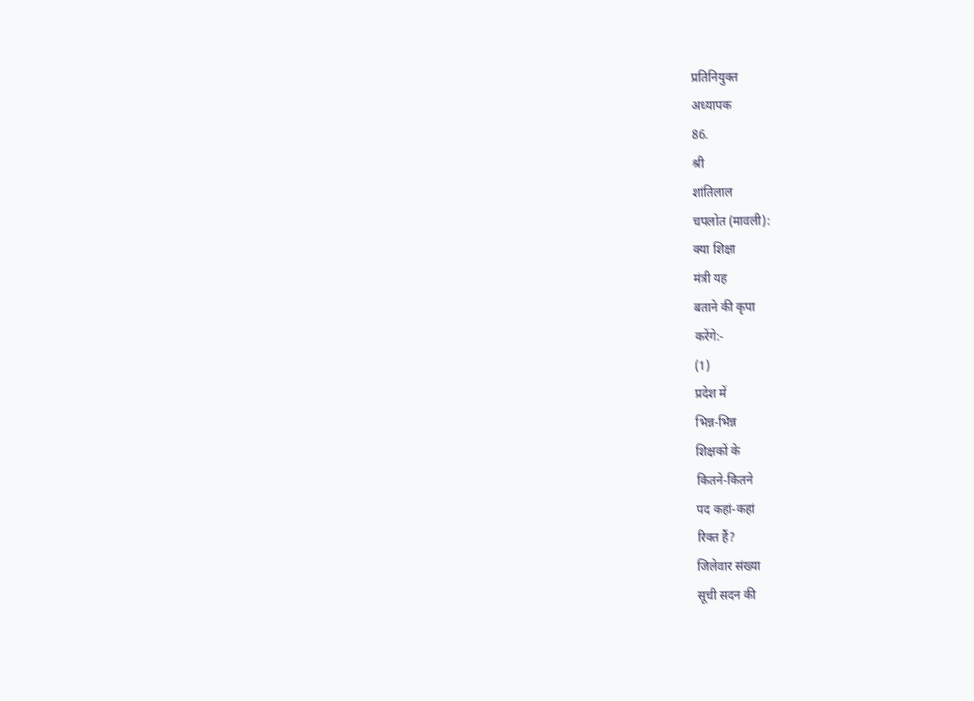प्रतिनियुक्त
अध्यापक
86.
श्री
शांतिलाल
चपलोत (मावली):
क्या शिक्षा
मंत्री यह
बताने की कृपा
करेंगे:-
(1)
प्रदेश में
भिन्न-भिन्न
शिक्षकों के
कितने-कितने
पद कहां-कहां
रिक्त हैं?
जिलेवार संख्या
सूची सदन की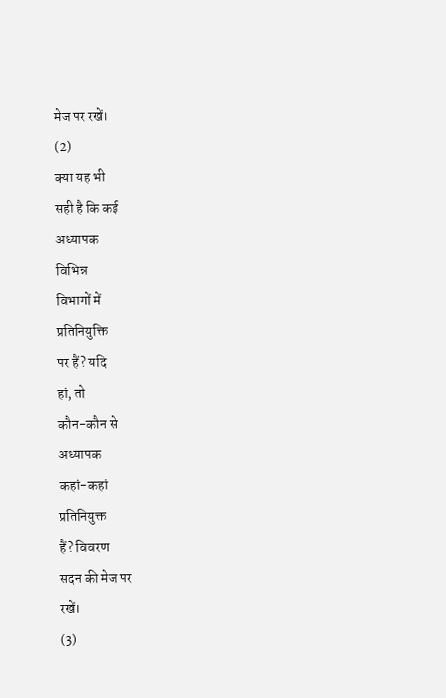मेज पर रखें।
(2)
क्या यह भी
सही है कि कई
अध्यापक
विभिन्न
विभागों में
प्रतिनियुक्ति
पर हैं? यदि
हां, तो
कौन-कौन से
अध्यापक
कहां-कहां
प्रतिनियुक्त
हैं? विवरण
सदन की मेज पर
रखें।
(3)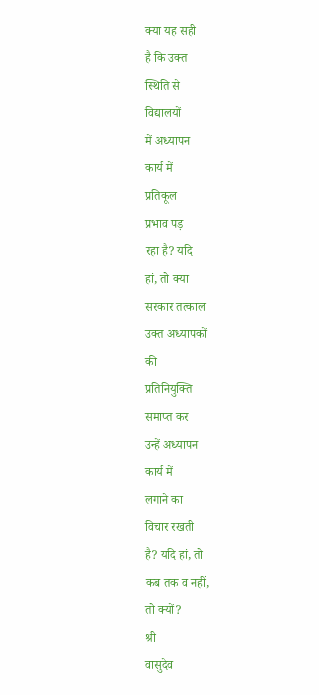क्या यह सही
है कि उक्त
स्थिति से
विद्यालयों
में अध्यापन
कार्य में
प्रतिकूल
प्रभाव पड़
रहा है? यदि
हां, तो क्या
सरकार तत्काल
उक्त अध्यापकों
की
प्रतिनियुक्ति
समाप्त कर
उन्हें अध्यापन
कार्य में
लगाने का
विचार रखती
है? यदि हां, तो
कब तक व नहीं,
तो क्यों?
श्री
वासुदेव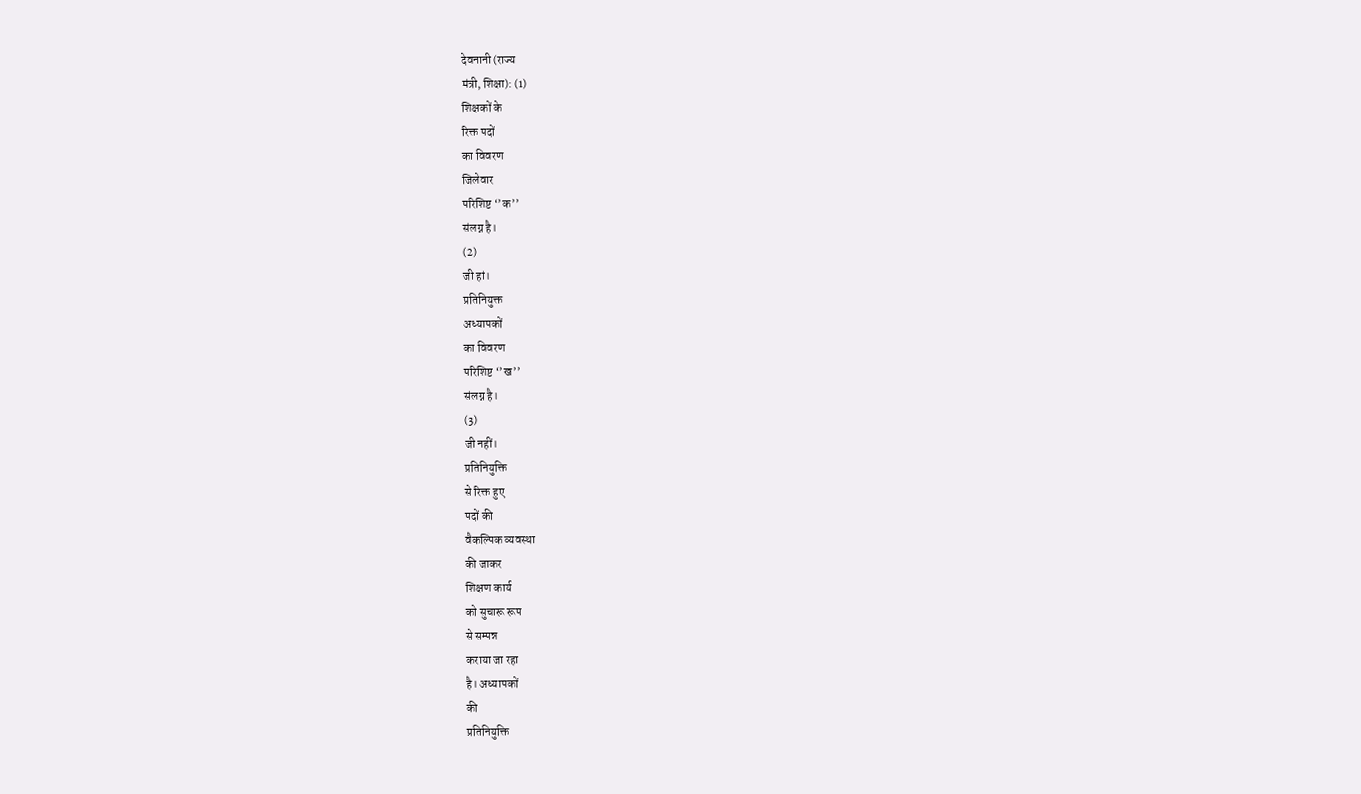देवनानी (राज्य
मंत्री, शिक्षा): (1)
शिक्षकों के
रिक्त पदों
का विवरण
जिलेवार
परिशिष्ट ‘’क’’
संलग्न है।
(2)
जी हां।
प्रतिनियुक्त
अध्यापकों
का विवरण
परिशिष्ट ‘’ख’’
संलग्न है।
(3)
जी नहीं।
प्रतिनियुक्ति
से रिक्त हुए
पदों की
वैकल्पिक व्यवस्था
की जाकर
शिक्षण कार्य
को सुचारू रूप
से सम्पन्न
कराया जा रहा
है। अध्यापकों
की
प्रतिनियुक्ति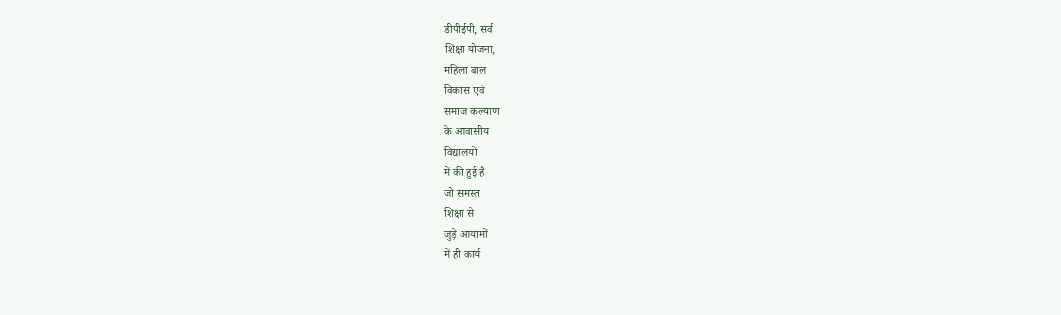डीपीईपी, सर्व
शिक्षा योजना,
महिला बाल
विकास एवं
समाज कल्याण
के आवासीय
विद्यालयों
में की हुई है
जो समस्त
शिक्षा से
जुड़े आयामों
में ही कार्य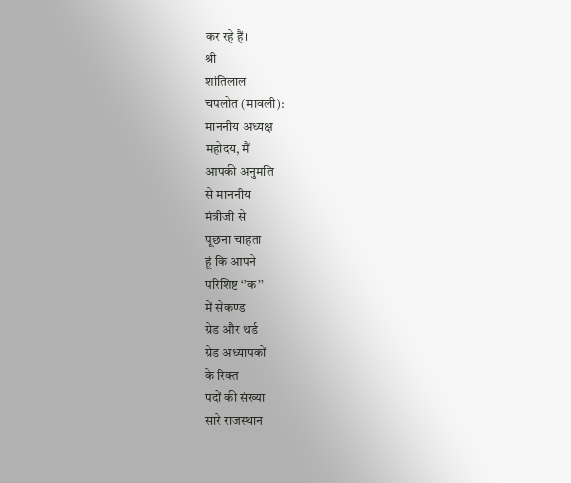कर रहे हैं।
श्री
शांतिलाल
चपलोत (मावली):
माननीय अध्यक्ष
महोदय, मैं
आपकी अनुमति
से माननीय
मंत्रीजी से
पूछना चाहता
हूं कि आपने
परिशिष्ट ‘’क’’
में सेकण्ड
ग्रेड और थर्ड
ग्रेड अध्यापकों
के रिक्त
पदों की संख्या
सारे राजस्थान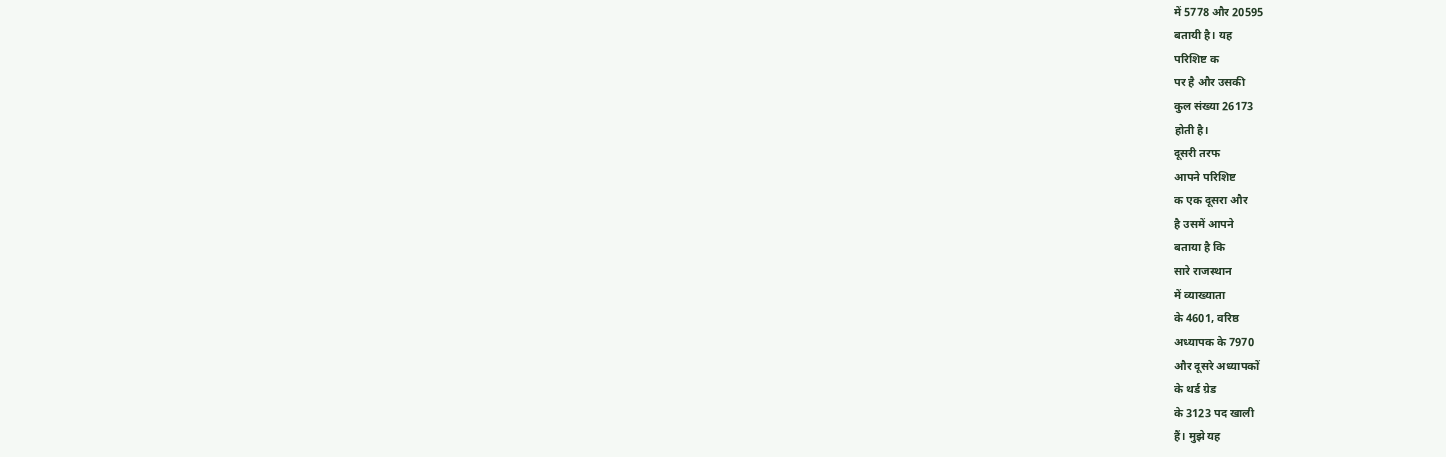में 5778 और 20595
बतायी है। यह
परिशिष्ट क
पर है और उसकी
कुल संख्या 26173
होती है।
दूसरी तरफ
आपने परिशिष्ट
क एक दूसरा और
है उसमें आपने
बताया है कि
सारे राजस्थान
में व्याख्याता
के 4601, वरिष्ठ
अध्यापक के 7970
और दूसरे अध्यापकों
के थर्ड ग्रेड
के 3123 पद खाली
हैं। मुझे यह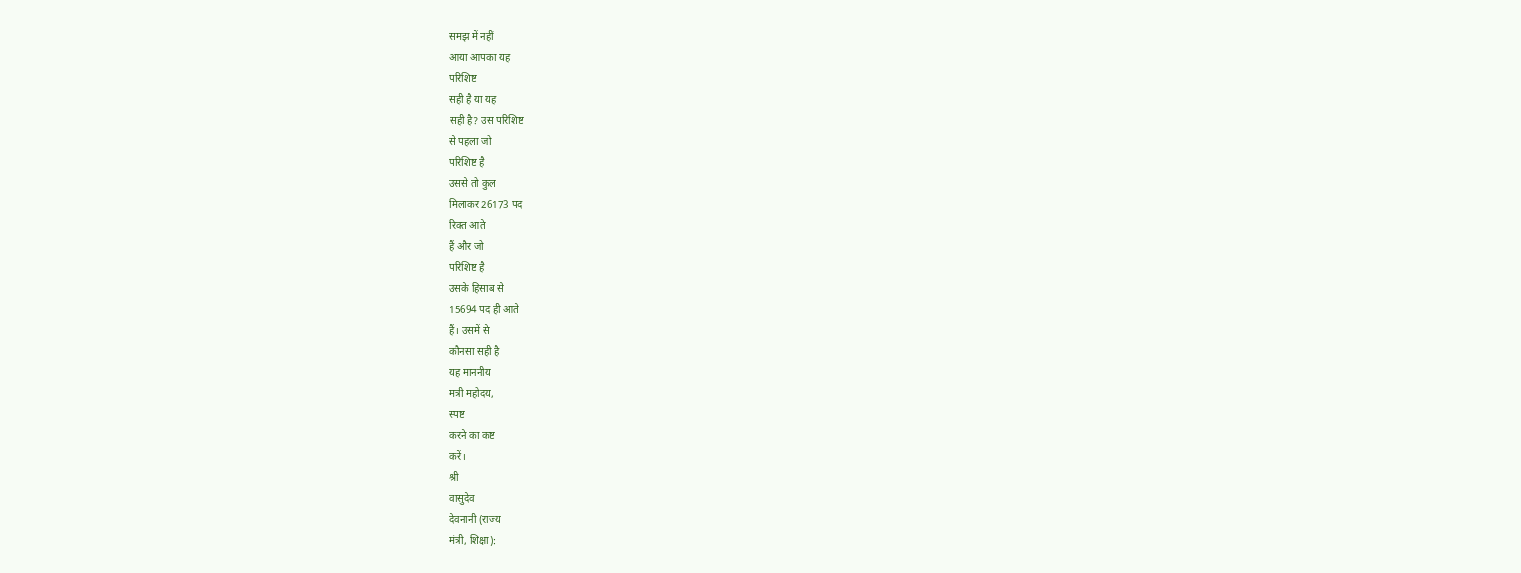समझ में नहीं
आया आपका यह
परिशिष्ट
सही है या यह
सही है? उस परिशिष्ट
से पहला जो
परिशिष्ट है
उससे तो कुल
मिलाकर 26173 पद
रिक्त आते
हैं और जो
परिशिष्ट है
उसके हिसाब से
15694 पद ही आते
हैं। उसमें से
कौनसा सही है
यह माननीय
मत्री महोदय,
स्पष्ट
करने का कष्ट
करें।
श्री
वासुदेव
देवनानी (राज्य
मंत्री, शिक्षा):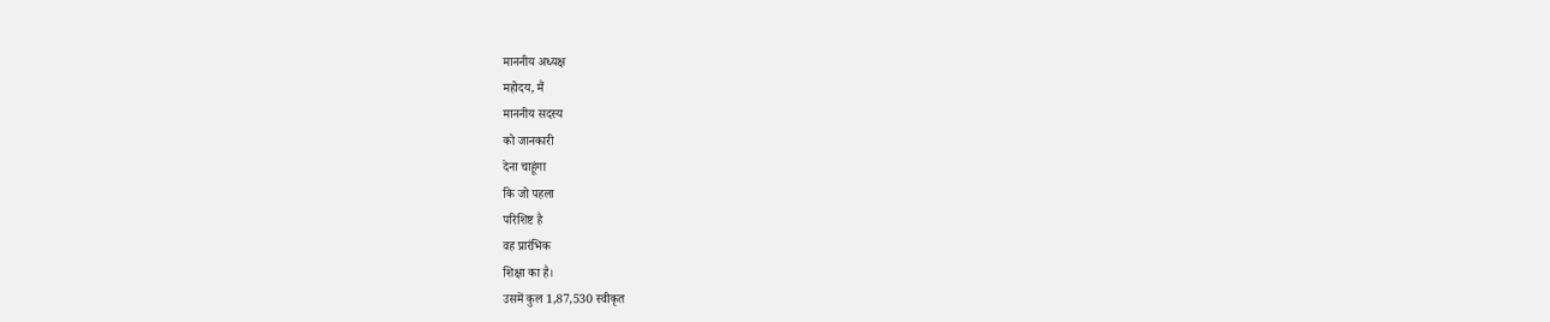माननीय अध्यक्ष
महोदय, मैं
माननीय सदस्य
को जानकारी
देना चाहूंगा
कि जो पहला
परिशिष्ट है
वह प्रारंभिक
शिक्षा का है।
उसमें कुल 1,87,530 स्वीकृत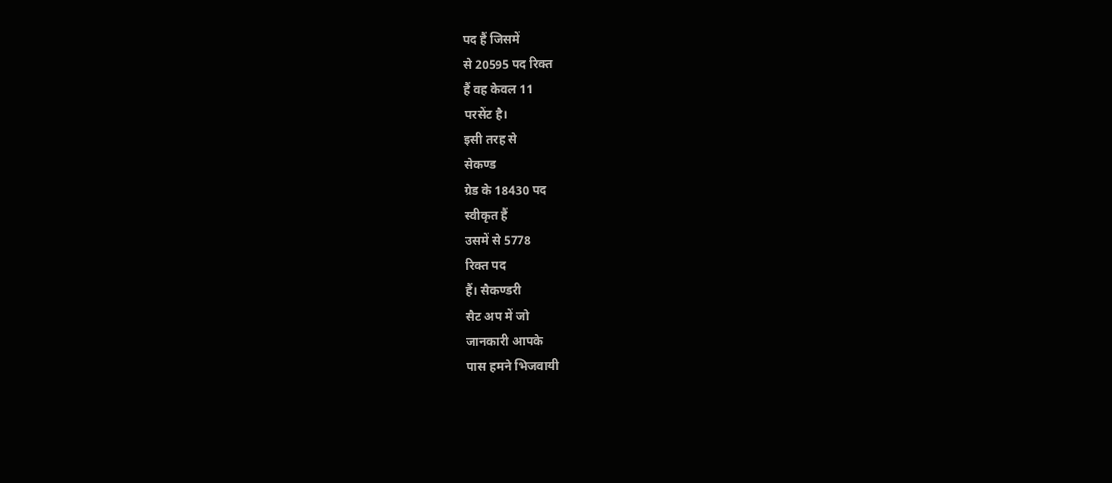पद हैं जिसमें
से 20595 पद रिक्त
हैं वह केवल 11
परसेंट है।
इसी तरह से
सेकण्ड
ग्रेड के 18430 पद
स्वीकृत हैं
उसमें से 5778
रिक्त पद
हैं। सैकण्डरी
सैट अप में जो
जानकारी आपके
पास हमने भिजवायी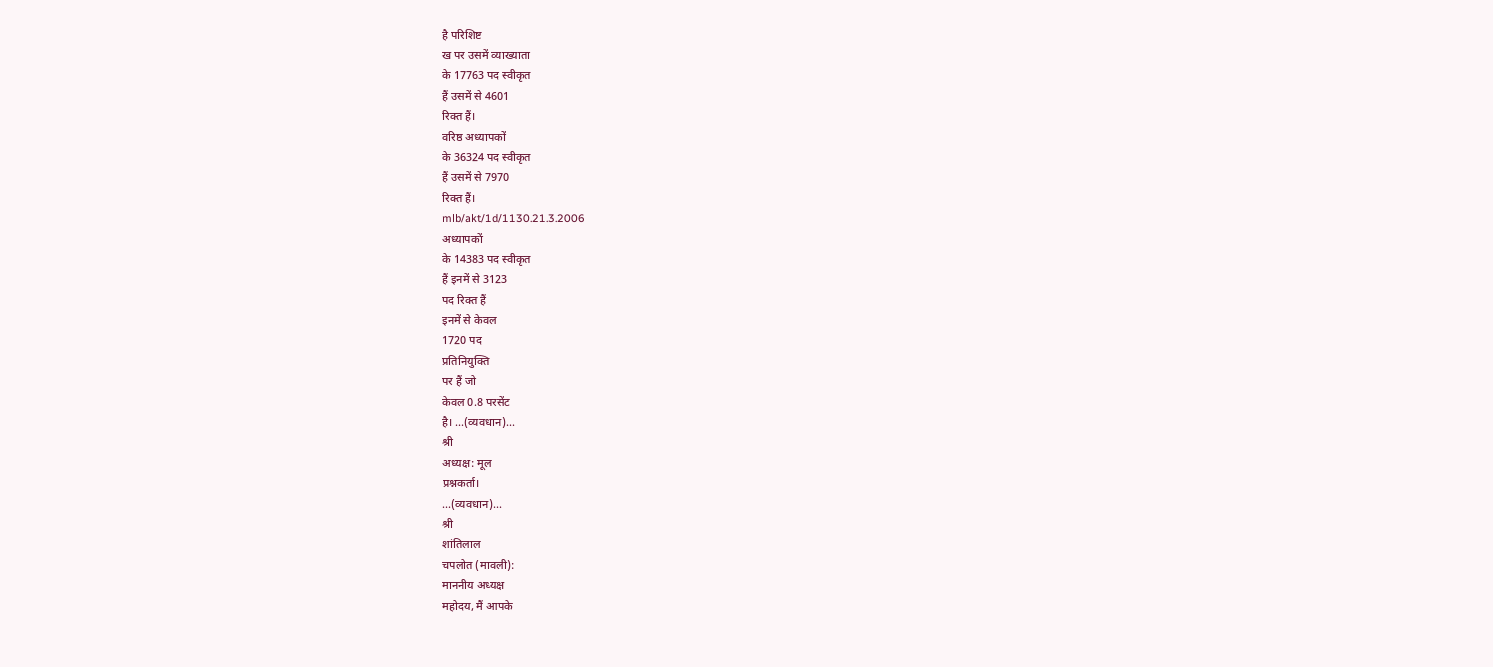है परिशिष्ट
ख पर उसमें व्याख्याता
के 17763 पद स्वीकृत
हैं उसमें से 4601
रिक्त हैं।
वरिष्ठ अध्यापकों
के 36324 पद स्वीकृत
हैं उसमें से 7970
रिक्त हैं।
mlb/akt/1d/1130.21.3.2006
अध्यापकों
के 14383 पद स्वीकृत
हैं इनमें से 3123
पद रिक्त हैं
इनमें से केवल
1720 पद
प्रतिनियुक्ति
पर हैं जो
केवल 0.8 परसेंट
है। ...(व्यवधान)...
श्री
अध्यक्ष: मूल
प्रश्नकर्ता।
...(व्यवधान)...
श्री
शांतिलाल
चपलोत (मावली):
माननीय अध्यक्ष
महोदय, मैं आपके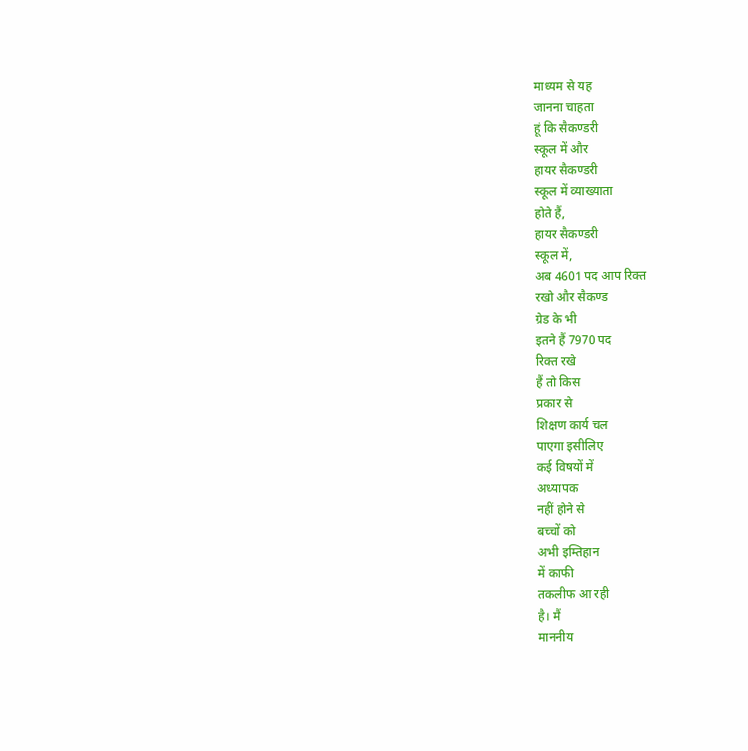माध्यम से यह
जानना चाहता
हूं कि सैकण्डरी
स्कूल में और
हायर सैकण्डरी
स्कूल में व्याख्याता
होते हैं,
हायर सैकण्डरी
स्कूल में,
अब 4601 पद आप रिक्त
रखो और सैकण्ड
ग्रेड के भी
इतने हैं 7970 पद
रिक्त रखे
हैं तो किस
प्रकार से
शिक्षण कार्य चल
पाएगा इसीलिए
कई विषयों में
अध्यापक
नहीं होने से
बच्चों को
अभी इम्तिहान
में काफी
तकलीफ आ रही
है। मैं
माननीय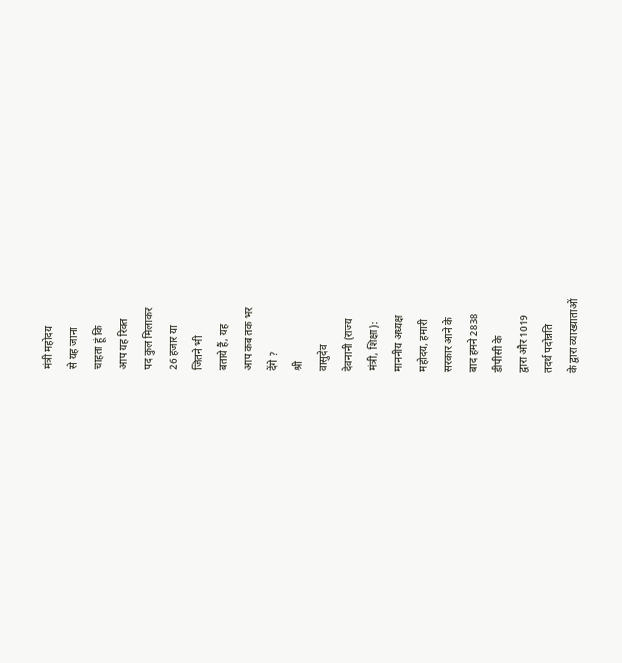मंत्री महोदय
से यह जाना
चाहता हूं कि
आप यह रिक्त
पद कुल मिलाकर
26 हजार या
जितने भी
बताये हैं, यह
आप कब तक भर
देंगे ?
श्री
वासुदेव
देवनानी (राज्य
मंत्री, शिक्षा):
माननीय अध्यक्ष
महोदय, हमारी
सरकार आने के
बाद हमने 2838
डीपीसी के
द्वारा और 1019
तदर्थ पदोन्नति
के द्वारा व्याख्याताओं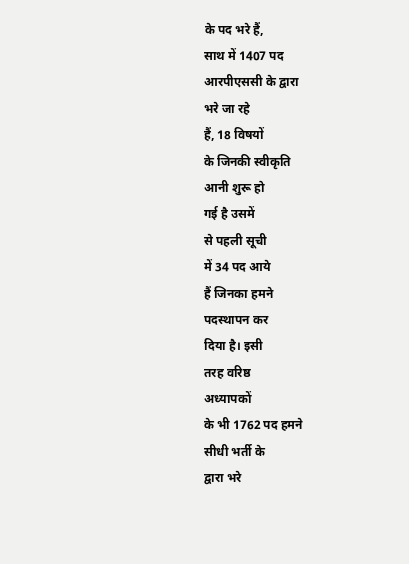के पद भरे हैं,
साथ में 1407 पद
आरपीएससी के द्वारा
भरे जा रहे
हैं, 18 विषयों
के जिनकी स्वीकृति
आनी शुरू हो
गई है उसमें
से पहली सूची
में 34 पद आये
हैं जिनका हमने
पदस्थापन कर
दिया है। इसी
तरह वरिष्ठ
अध्यापकों
के भी 1762 पद हमने
सीधी भर्ती के
द्वारा भरे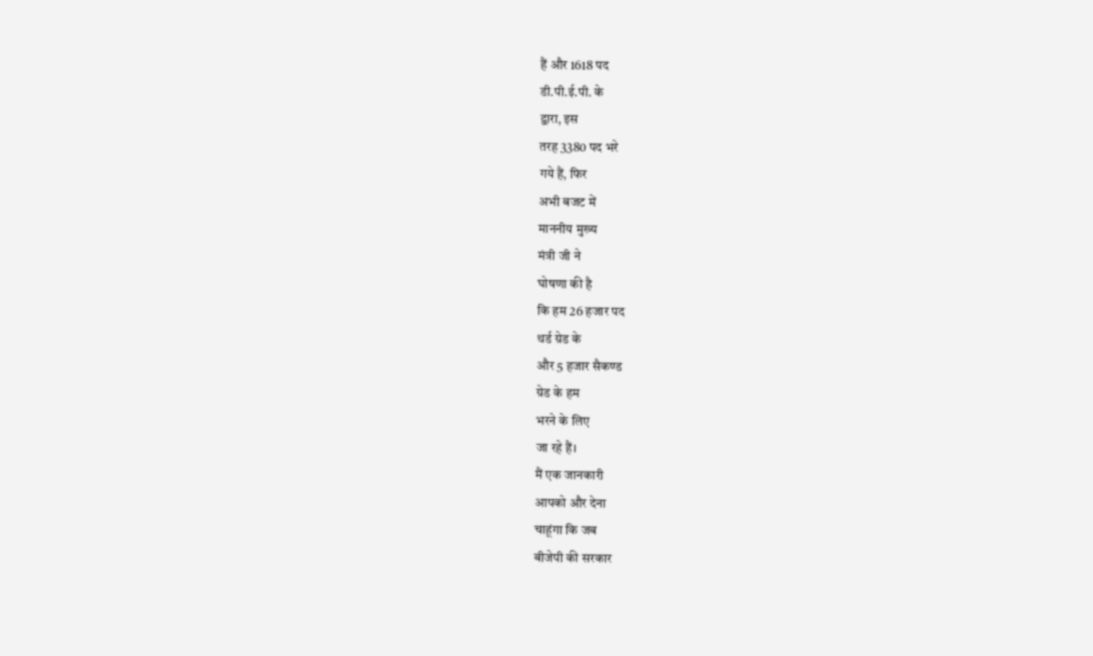हैं और 1618 पद
डी.पी.ई.पी. के
द्वारा, इस
तरह 3380 पद भरे
गये हैं, फिर
अभी बजट में
माननीय मुख्य
मंत्री जी ने
घोषणा की है
कि हम 26 हजार पद
थर्ड ग्रेड के
और 5 हजार सैकण्ड
ग्रेड के हम
भरने के लिए
जा रहे हैं।
मैं एक जानकारी
आपको और देना
चाहूंगा कि जब
बीजेपी की सरकार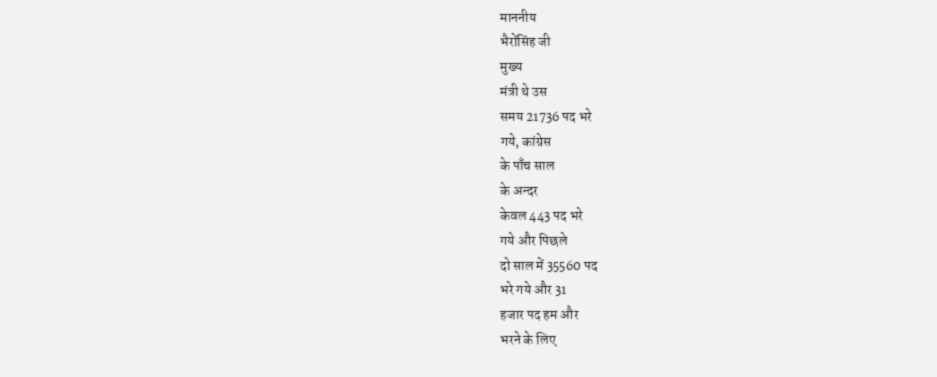माननीय
भैरोंसिंह जी
मुख्य
मंत्री थे उस
समय 21736 पद भरे
गये, कांग्रेस
के पाँच साल
के अन्दर
केवल 443 पद भरे
गये और पिछले
दो साल में 35560 पद
भरे गये और 31
हजार पद हम और
भरने के लिए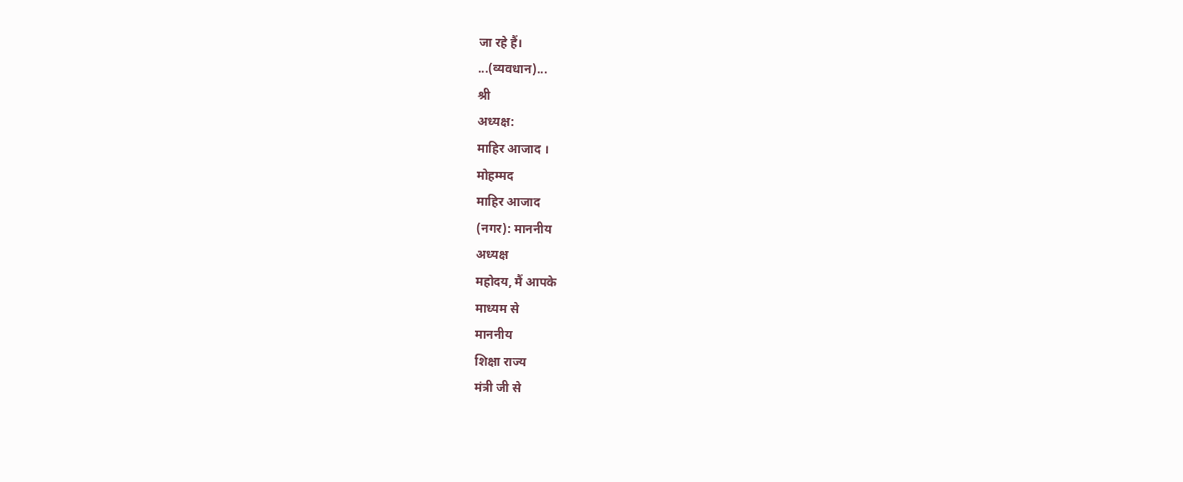जा रहे हैं।
...(व्यवधान)...
श्री
अध्यक्ष:
माहिर आजाद ।
मोहम्मद
माहिर आजाद
(नगर): माननीय
अध्यक्ष
महोदय, मैं आपके
माध्यम से
माननीय
शिक्षा राज्य
मंत्री जी से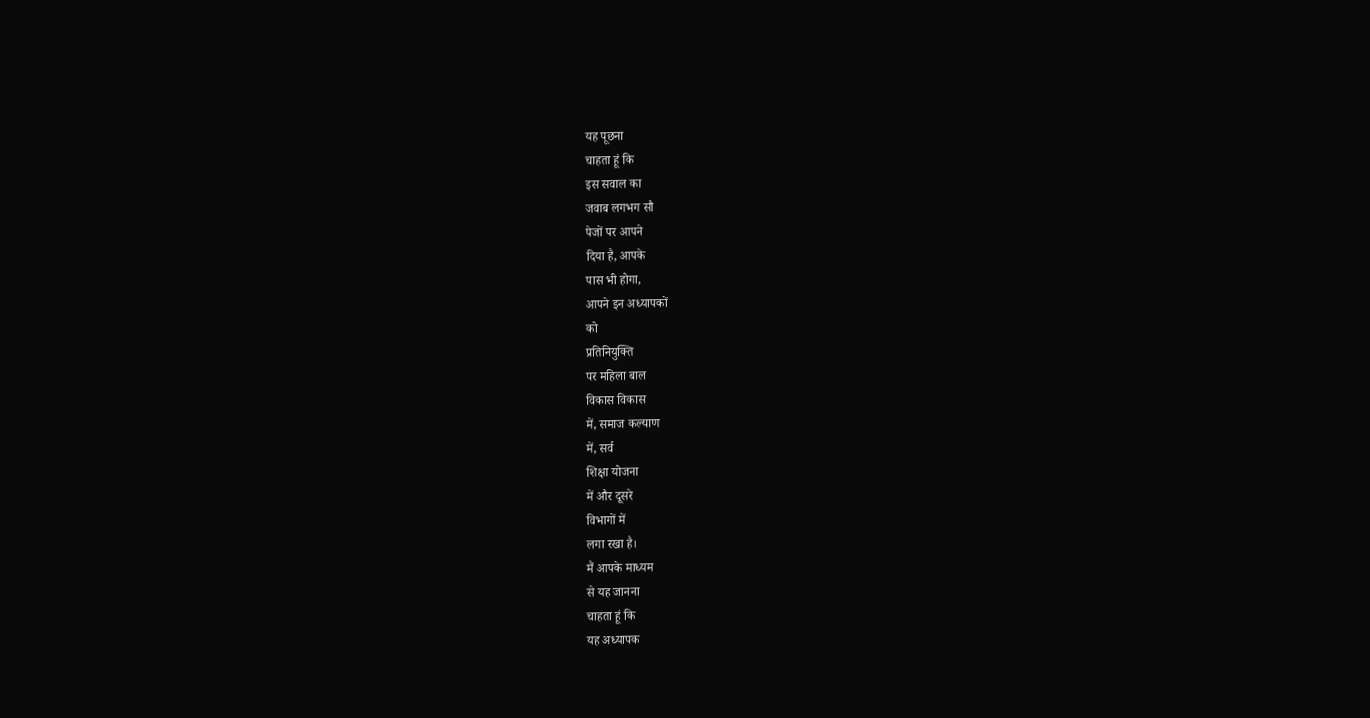यह पूछना
चाहता हूं कि
इस सवाल का
जवाब लगभग सौ
पेजों पर आपने
दिया है, आपके
पास भी होगा,
आपने इन अध्यापकों
को
प्रतिनियुक्ति
पर महिला बाल
विकास विकास
में, समाज कल्याण
में, सर्व
शिक्षा योजना
में और दूसरे
विभागों में
लगा रखा है।
मैं आपके माध्यम
से यह जानना
चाहता हूं कि
यह अध्यापक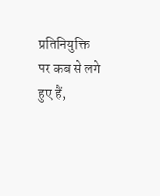प्रतिनियुक्ति
पर कब से लगे
हुए हैं,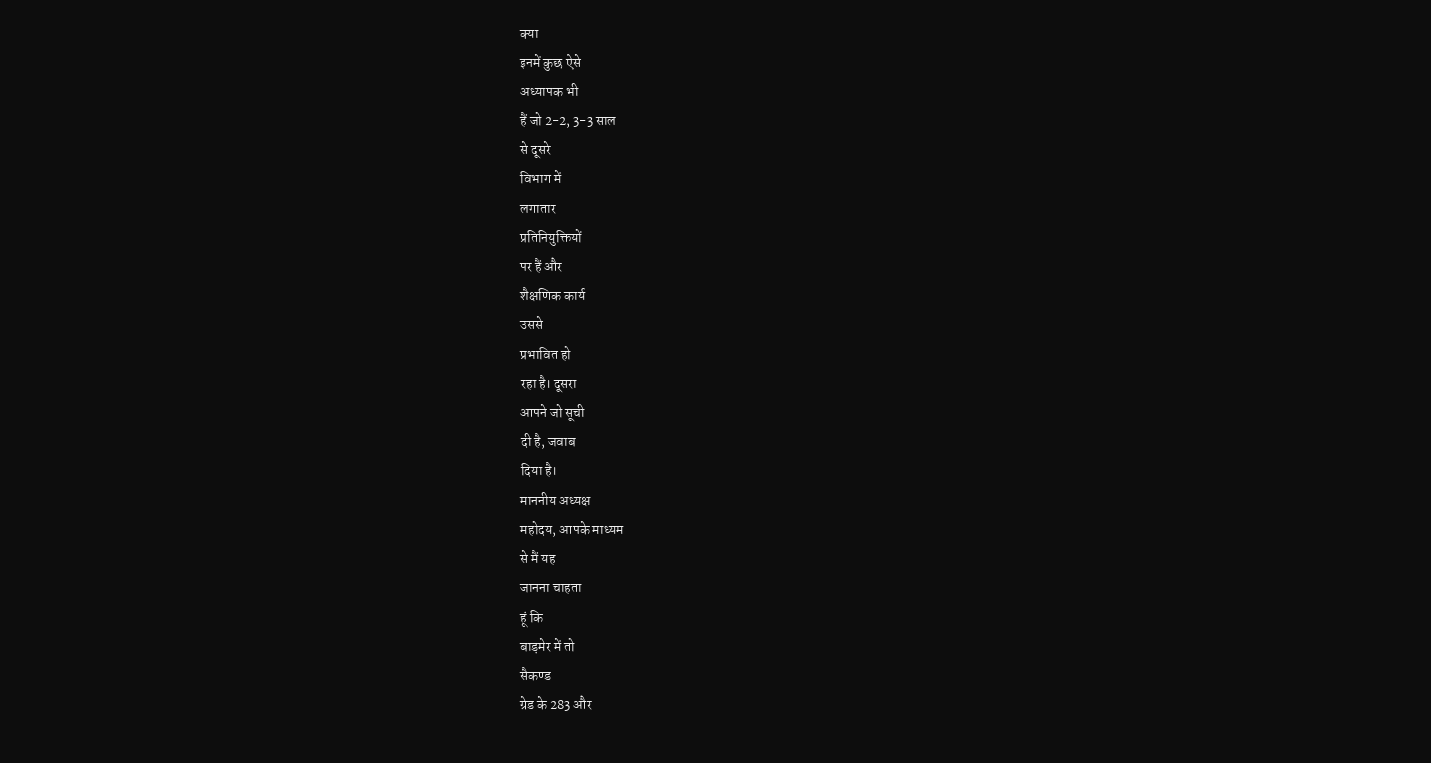क्या
इनमें कुछ ऐसे
अध्यापक भी
हैं जो 2-2, 3-3 साल
से दूसरे
विभाग में
लगातार
प्रतिनियुक्तियों
पर हैं और
शैक्षणिक कार्य
उससे
प्रभावित हो
रहा है। दूसरा
आपने जो सूची
दी है, जवाब
दिया है।
माननीय अध्यक्ष
महोदय, आपके माध्यम
से मैं यह
जानना चाहता
हूं कि
बाड़मेर में तो
सैकण्ड
ग्रेड के 283 और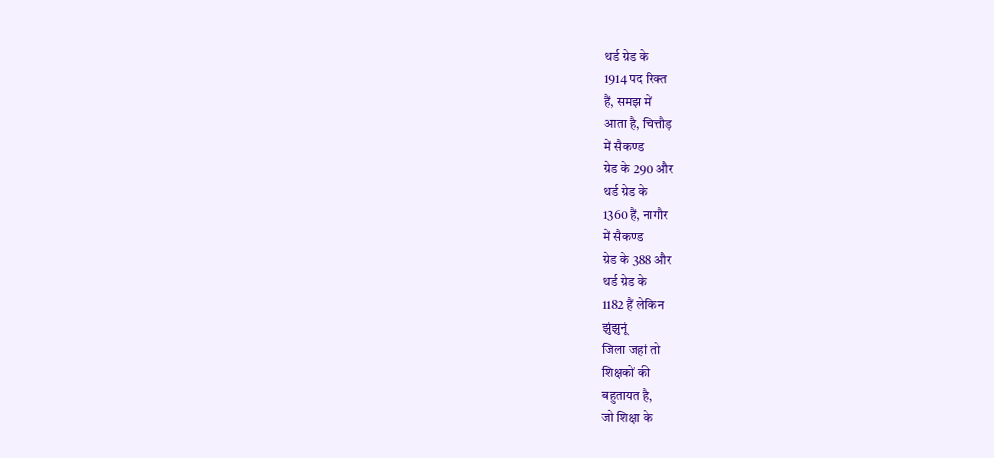थर्ड ग्रेड के
1914 पद रिक्त
हैं, समझ में
आता है, चित्तौड़
में सैकण्ड
ग्रेड के 290 और
थर्ड ग्रेड के
1360 हैं, नागौर
में सैकण्ड
ग्रेड के 388 और
थर्ड ग्रेड के
1182 हैं लेकिन
झुंझुनूं
जिला जहां तो
शिक्षकों की
बहुतायत है,
जो शिक्षा के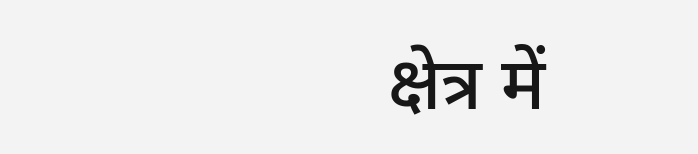क्षेत्र में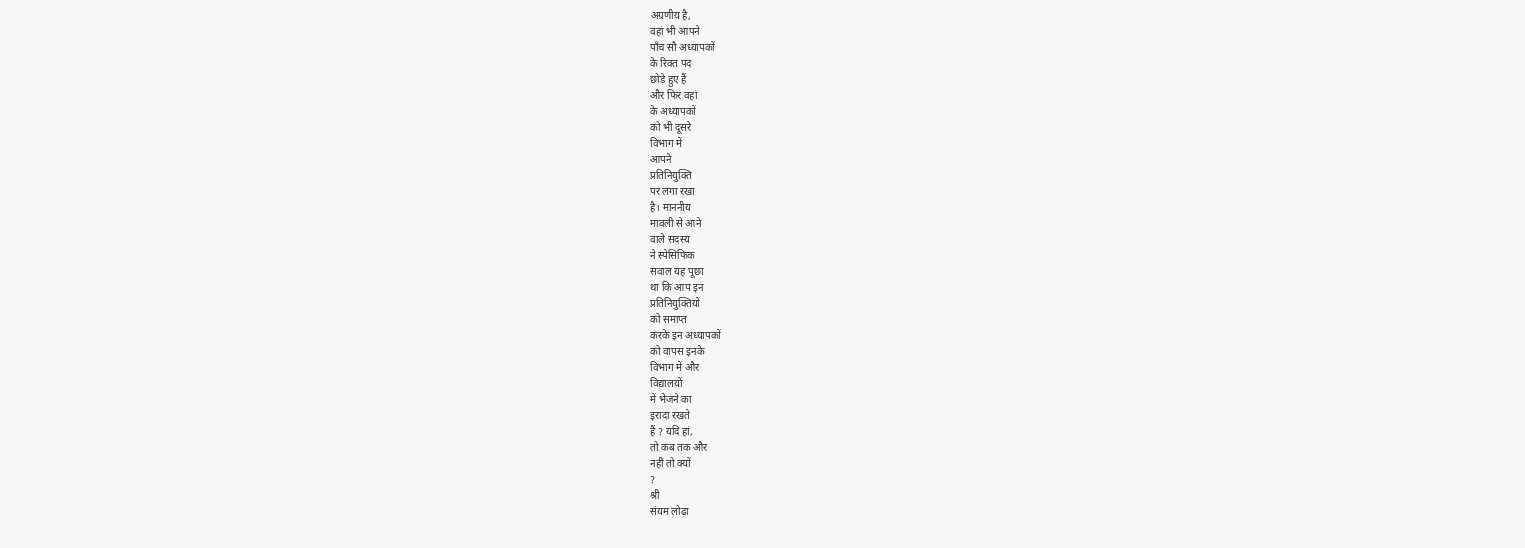अग्रणीय है,
वहां भी आपने
पाँच सौ अध्यापकों
के रिक्त पद
छोड़े हुए हैं
और फिर वहां
के अध्यापकों
को भी दूसरे
विभाग में
आपने
प्रतिनियुक्ति
पर लगा रखा
है। माननीय
मावली से आने
वाले सदस्य
ने स्पेसिफिक
सवाल यह पूछा
था कि आप इन
प्रतिनियुक्तियों
को समाप्त
करके इन अध्यापकों
को वापस इनके
विभाग में और
विद्यालयों
में भेजने का
इरादा रखते
हैं ? यदि हां,
तो कब तक और
नहीं तो क्यों
?
श्री
संयम लोढ़ा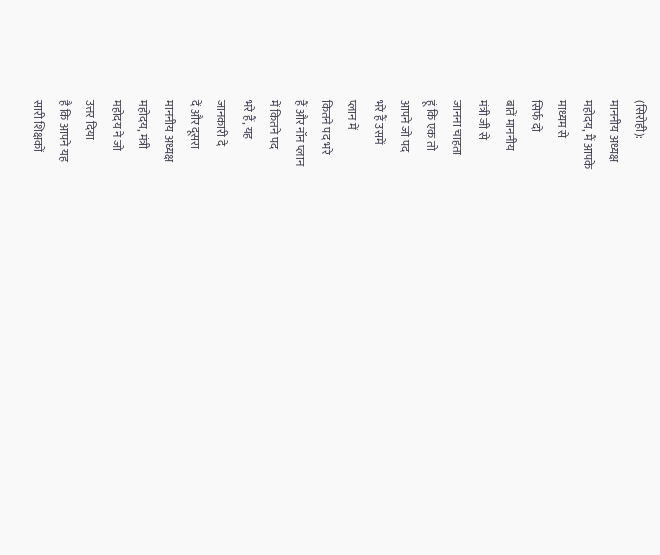(सिरोही):
माननीय अध्यक्ष
महोदय, मैं आपके
माध्यम से
सिर्फ दो
बातें माननीय
मंत्री जी से
जानना चाहता
हूं कि एक तो
आपने जो पद
भरे हैं उसमें
प्लान में
कितने पद भरे
हैं और नॉन प्लान
में कितने पद
भरे हैं, यह
जानकारी दे
दें और दूसरा
माननीय अध्यक्ष
महोदय, मंत्री
महोदय ने जो
उत्तर दिया
है कि आपने यह
सारी शिक्षकों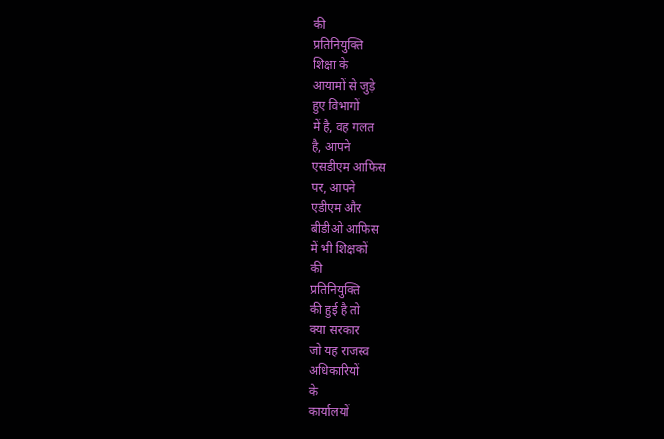की
प्रतिनियुक्ति
शिक्षा के
आयामों से जुड़े
हुए विभागों
में है, वह गलत
है, आपने
एसडीएम आफिस
पर, आपने
एडीएम और
बीडीओ आफिस
में भी शिक्षकों
की
प्रतिनियुक्ति
की हुई है तो
क्या सरकार
जो यह राजस्व
अधिकारियों
के
कार्यालयों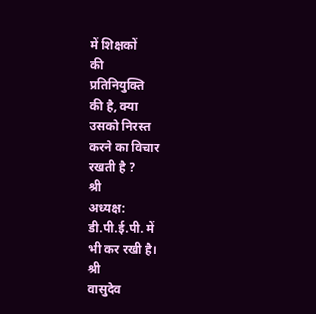में शिक्षकों
की
प्रतिनियुक्ति
की है, क्या
उसको निरस्त
करने का विचार
रखती है ?
श्री
अध्यक्ष:
डी.पी.ई.पी. में
भी कर रखी है।
श्री
वासुदेव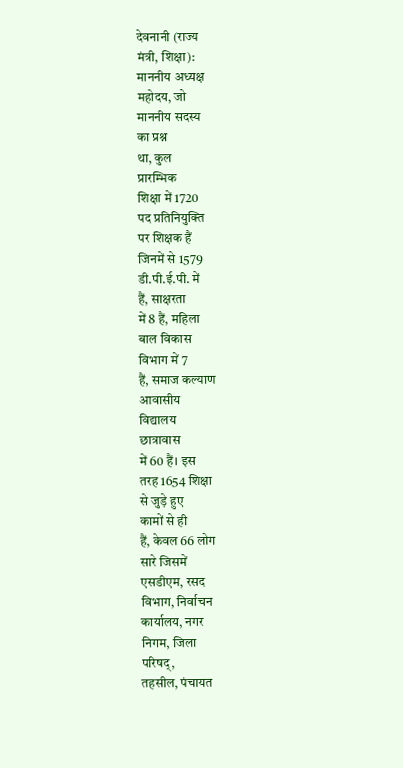देवनानी (राज्य
मंत्री, शिक्षा):
माननीय अध्यक्ष
महोदय, जो
माननीय सदस्य
का प्रश्न
था, कुल
प्रारम्भिक
शिक्षा में 1720
पद प्रतिनियुक्ति
पर शिक्षक हैं
जिनमें से 1579
डी.पी.ई.पी. में
हैं, साक्षरता
में 8 हैं, महिला
बाल विकास
विभाग में 7
हैं, समाज कल्याण
आवासीय
विद्यालय
छात्रावास
में 60 हैं। इस
तरह 1654 शिक्षा
से जुड़े हुए
कामों से ही
हैं, केवल 66 लोग
सारे जिसमें
एसडीएम, रसद
विभाग, निर्वाचन
कार्यालय, नगर
निगम, जिला
परिषद्,
तहसील, पंचायत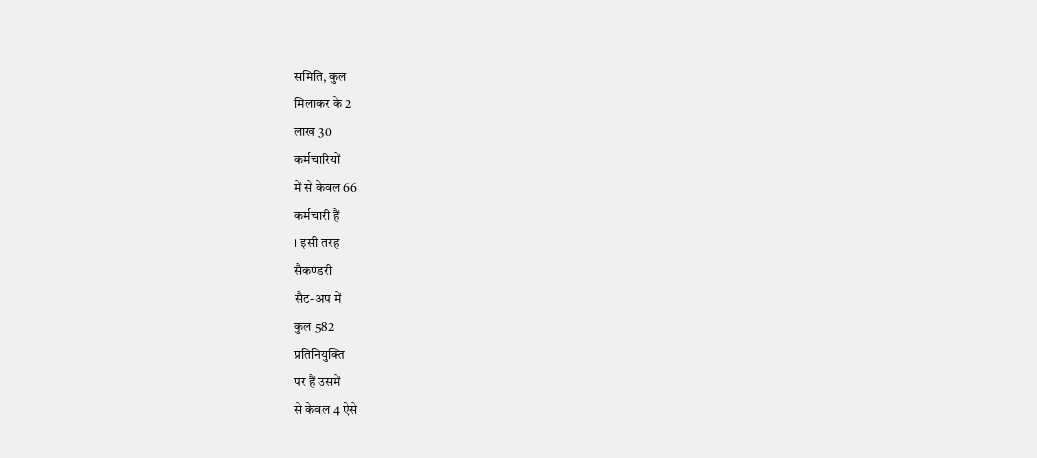समिति, कुल
मिलाकर के 2
लाख 30
कर्मचारियों
में से केवल 66
कर्मचारी हैं
। इसी तरह
सैकण्डरी
सैट-अप में
कुल 582
प्रतिनियुक्ति
पर हैं उसमें
से केवल 4 ऐसे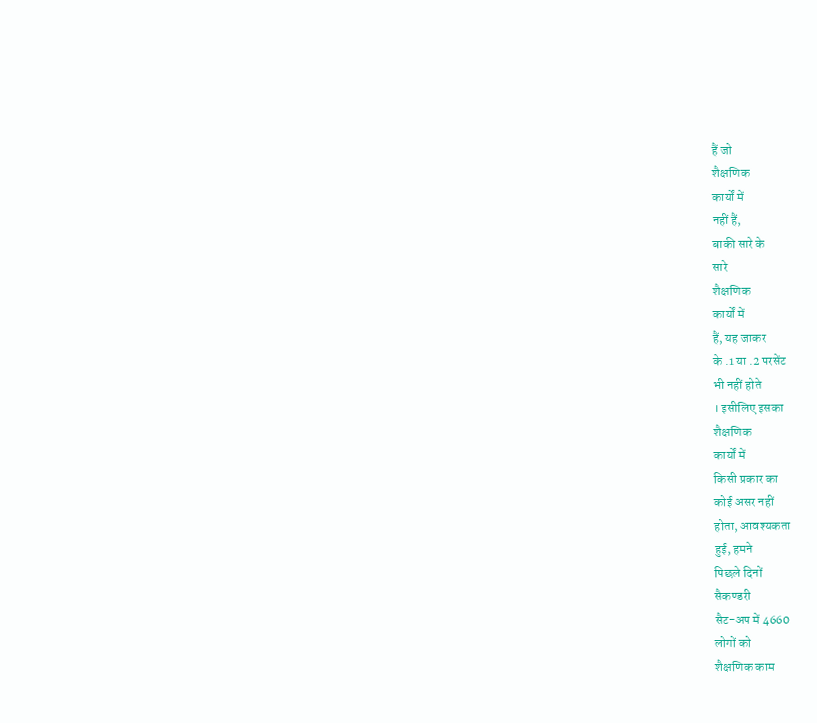हैं जो
शैक्षणिक
कार्यों में
नहीं हैं,
बाकी सारे के
सारे
शैक्षणिक
कार्यों में
हैं, यह जाकर
के .1 या .2 परसेंट
भी नहीं होते
। इसीलिए इसका
शैक्षणिक
कार्यों में
किसी प्रकार का
कोई असर नहीं
होता, आवश्यकता
हुई, हमने
पिछले दिनों
सैकण्डरी
सैट-अप में 4660
लोगों को
शैक्षणिक काम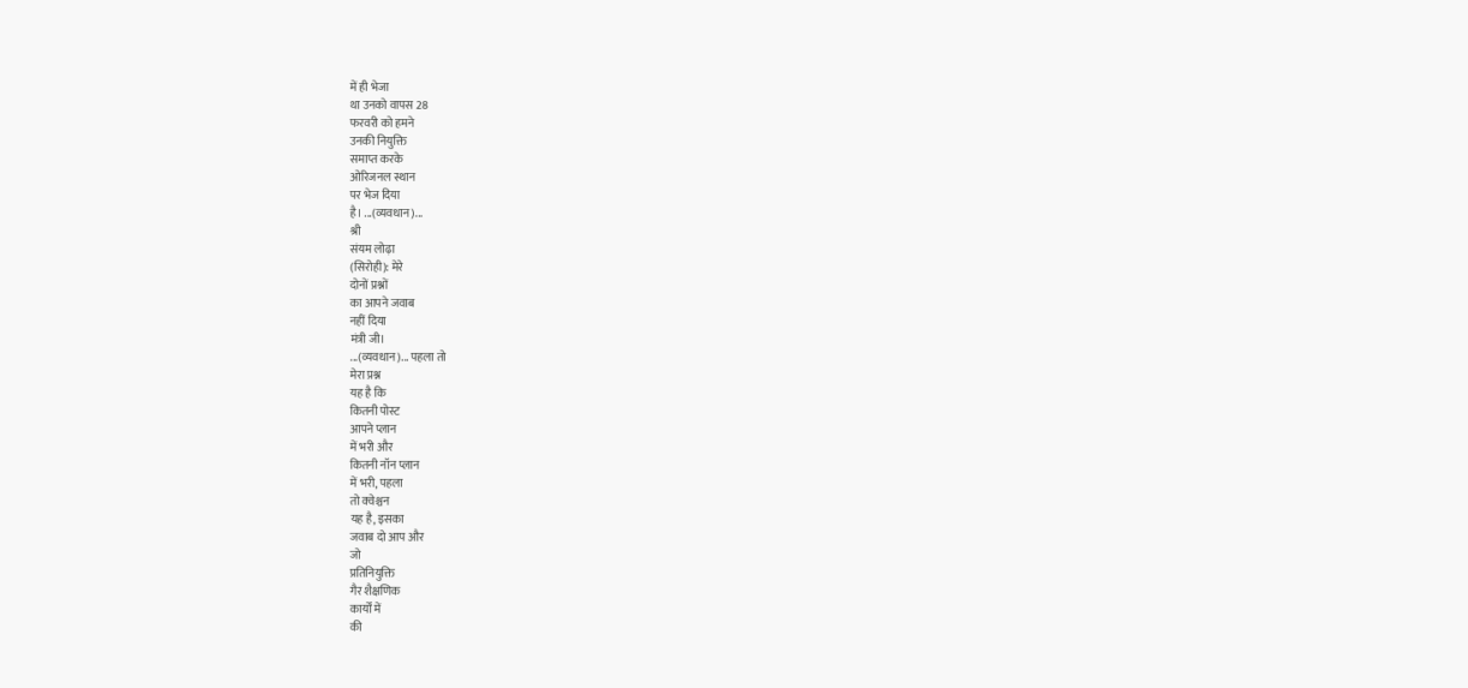में ही भेजा
था उनको वापस 28
फरवरी को हमने
उनकी नियुक्ति
समाप्त करके
ओरिजनल स्थान
पर भेज दिया
है। ...(व्यवधान)...
श्री
संयम लोढ़ा
(सिरोही): मेरे
दोनों प्रश्नों
का आपने जवाब
नहीं दिया
मंत्री जी।
...(व्यवधान)... पहला तो
मेरा प्रश्न
यह है कि
कितनी पोस्ट
आपने प्लान
में भरी और
कितनी नॉन प्लान
में भरी, पहला
तो क्वेश्चन
यह है, इसका
जवाब दो आप और
जो
प्रतिनियुक्ति
गैर शैक्षणिक
कार्यों में
की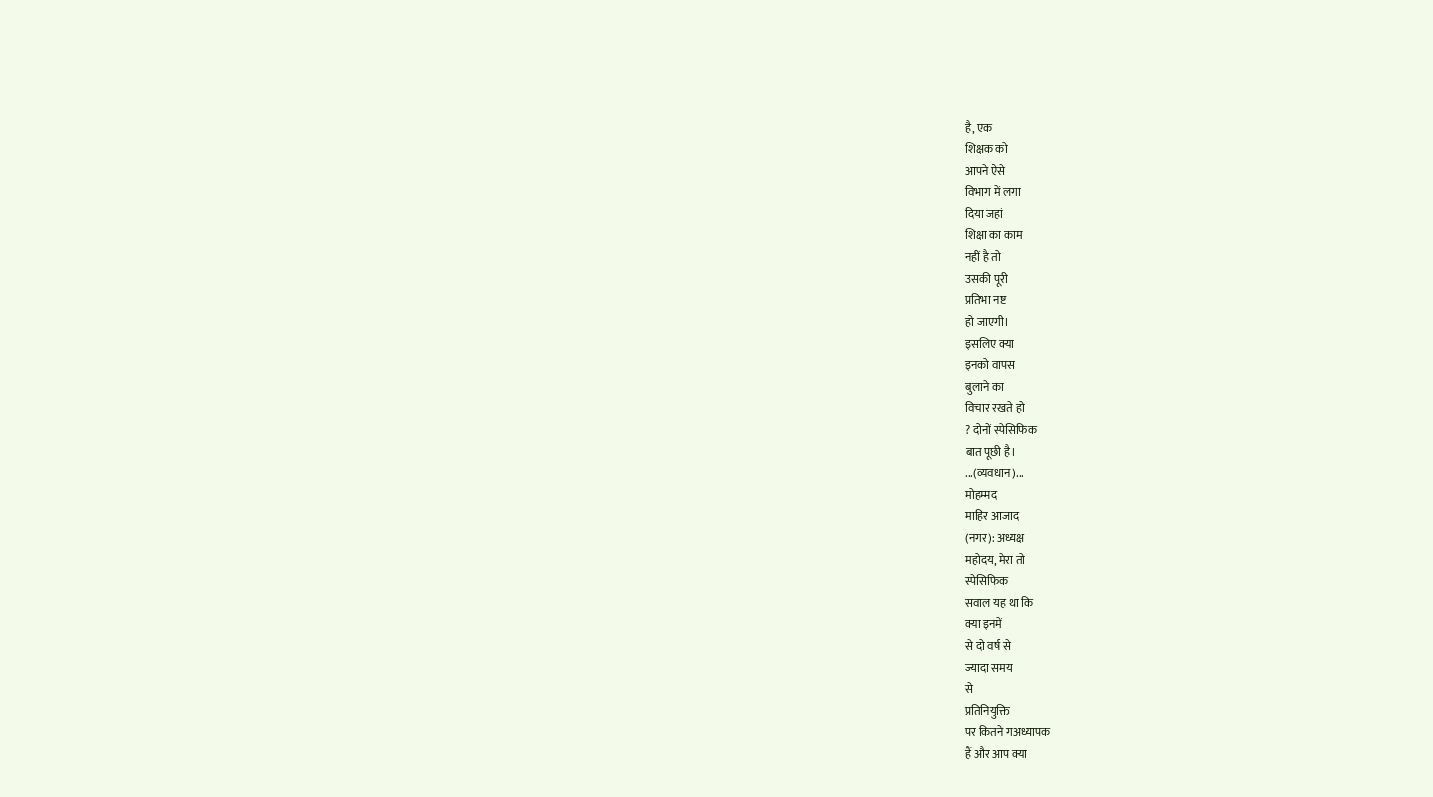है, एक
शिक्षक को
आपने ऐसे
विभाग में लगा
दिया जहां
शिक्षा का काम
नहीं है तो
उसकी पूरी
प्रतिभा नष्ट
हो जाएगी।
इसलिए क्या
इनको वापस
बुलाने का
विचार रखते हो
? दोनों स्पेसिफिक
बात पूछी है।
...(व्यवधान)...
मोहम्मद
माहिर आजाद
(नगर): अध्यक्ष
महोदय, मेरा तो
स्पेसिफिक
सवाल यह था कि
क्या इनमें
से दो वर्ष से
ज्यादा समय
से
प्रतिनियुक्ति
पर कितने गअध्यापक
हैं और आप क्या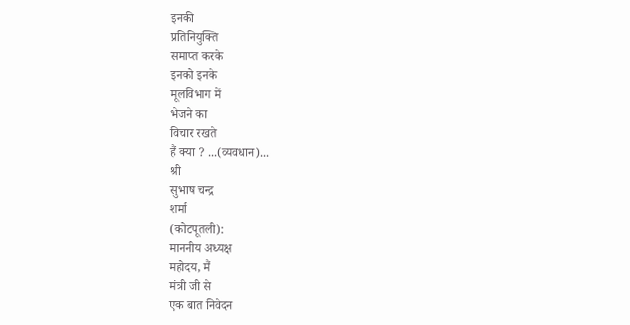इनकी
प्रतिनियुक्ति
समाप्त करके
इनको इनके
मूलविभाग में
भेजने का
विचार रखते
हैं क्या ? ...(व्यवधान)...
श्री
सुभाष चन्द्र
शर्मा
(कोटपूतली):
माननीय अध्यक्ष
महोदय, मैं
मंत्री जी से
एक बात निवेदन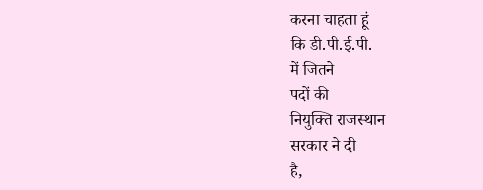करना चाहता हूं
कि डी.पी.ई.पी.
में जितने
पदों की
नियुक्ति राजस्थान
सरकार ने दी
है,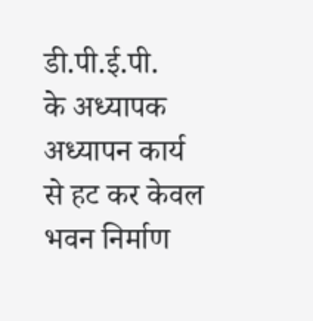डी.पी.ई.पी.
के अध्यापक
अध्यापन कार्य
से हट कर केवल
भवन निर्माण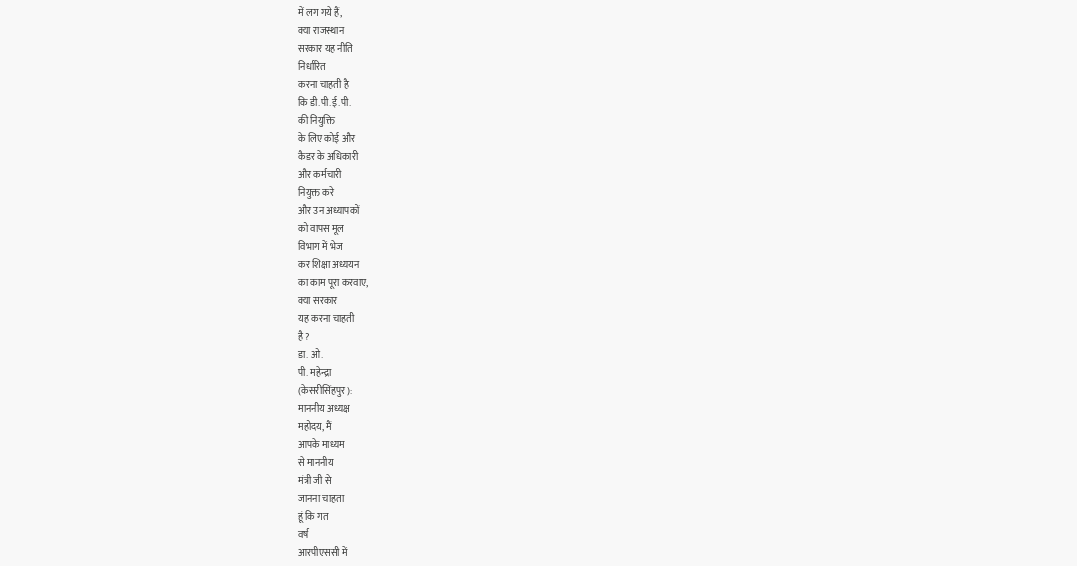में लग गये हैं,
क्या राजस्थान
सरकार यह नीति
निर्धारित
करना चाहती है
कि डी.पी.ई.पी.
की नियुक्ति
के लिए कोई और
कैडर के अधिकारी
और कर्मचारी
नियुक्त करे
और उन अध्यापकों
को वापस मूल
विभाग में भेज
कर शिक्षा अध्ययन
का काम पूरा करवाए,
क्या सरकार
यह करना चाहती
है ?
डा. ओ.
पी. महेन्द्रा
(केसरीसिंहपुर):
माननीय अध्यक्ष
महोदय, मैं
आपके माध्यम
से माननीय
मंत्री जी से
जानना चाहता
हूं कि गत
वर्ष
आरपीएससी में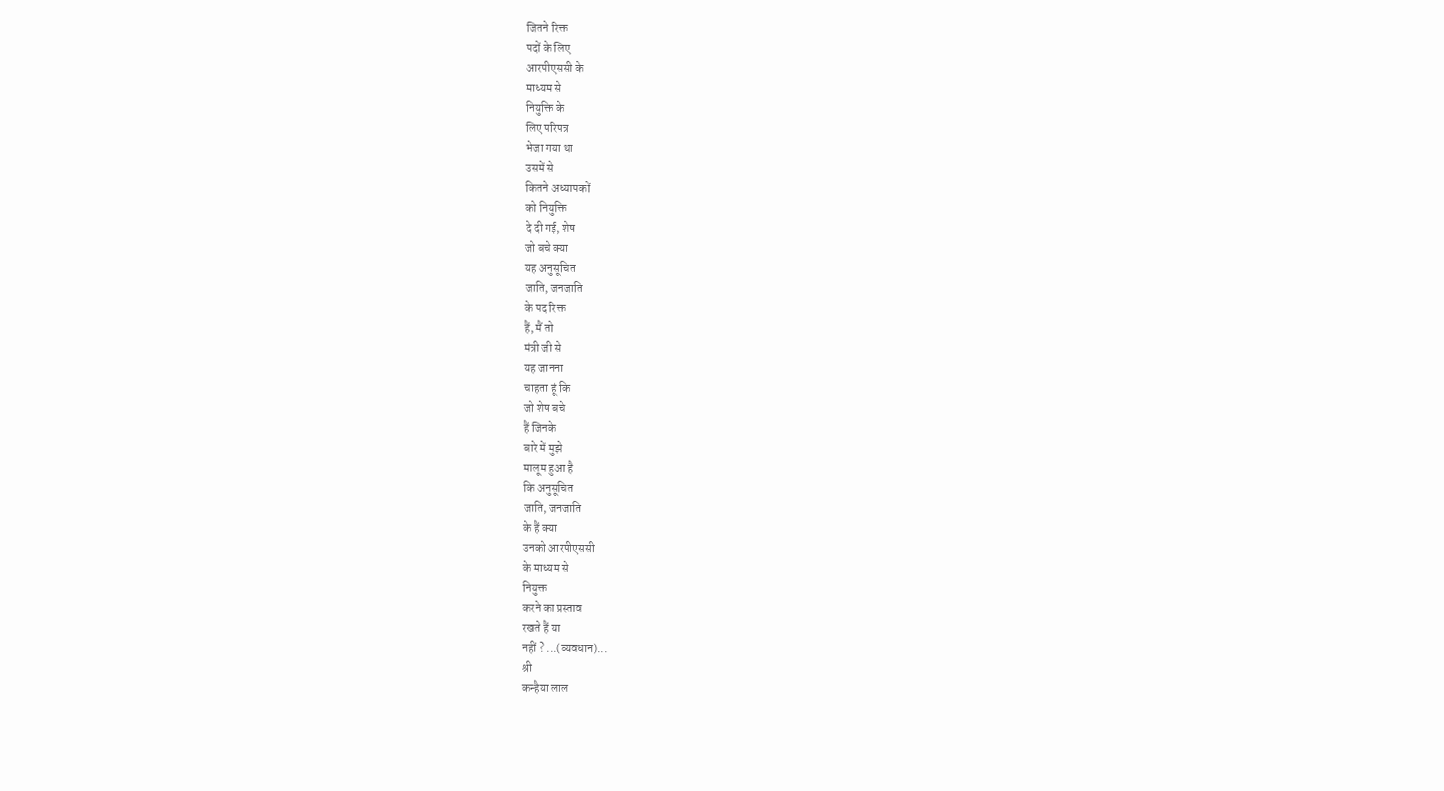जितने रिक्त
पदों के लिए
आरपीएससी के
माध्यम से
नियुक्ति के
लिए परिपत्र
भेजा गया था
उसमें से
कितने अध्यापकों
को नियुक्ति
दे दी गई, शेष
जो बचे क्या
यह अनुसूचित
जाति, जनजाति
के पद रिक्त
हैं, मैं तो
मंत्री जी से
यह जानना
चाहता हूं कि
जो शेष बचे
हैं जिनके
बारे में मुझे
मालूम हुआ है
कि अनुसूचित
जाति, जनजाति
के हैं क्या
उनको आरपीएससी
के माध्यम से
नियुक्त
करने का प्रस्ताव
रखते हैं या
नहीं ? ...(व्यवधान)...
श्री
कन्हैया लाल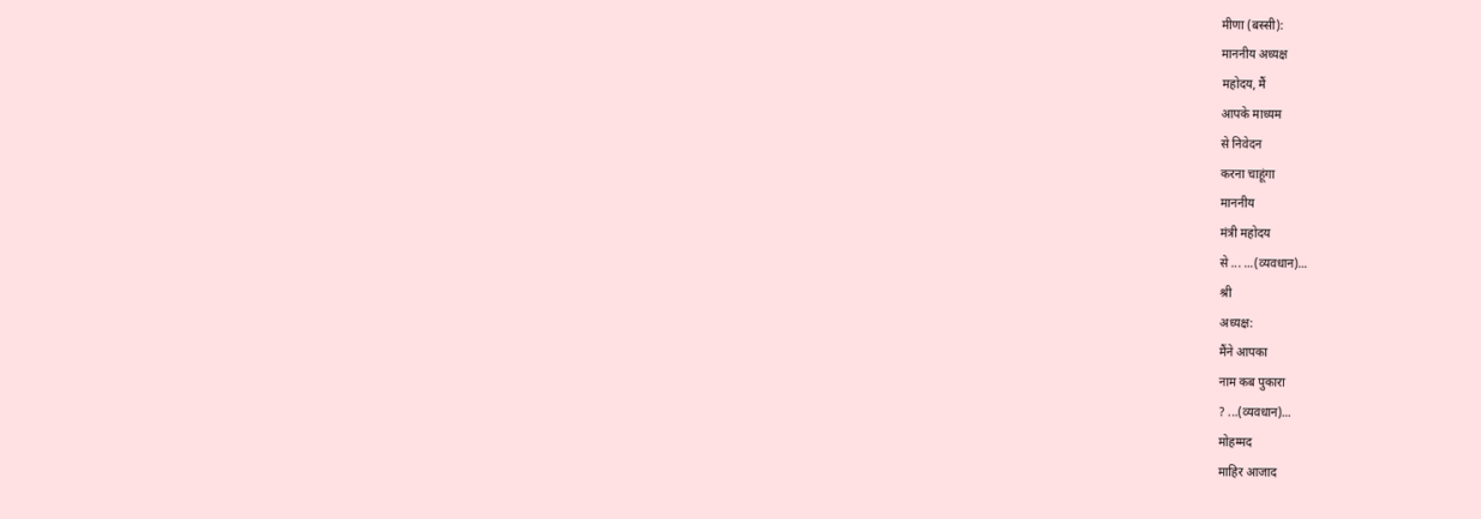मीणा (बस्सी):
माननीय अध्यक्ष
महोदय, मैं
आपके माध्यम
से निवेदन
करना चाहूंगा
माननीय
मंत्री महोदय
से ... ...(व्यवधान)...
श्री
अध्यक्ष:
मैंने आपका
नाम कब पुकारा
? ...(व्यवधान)...
मोहम्मद
माहिर आजाद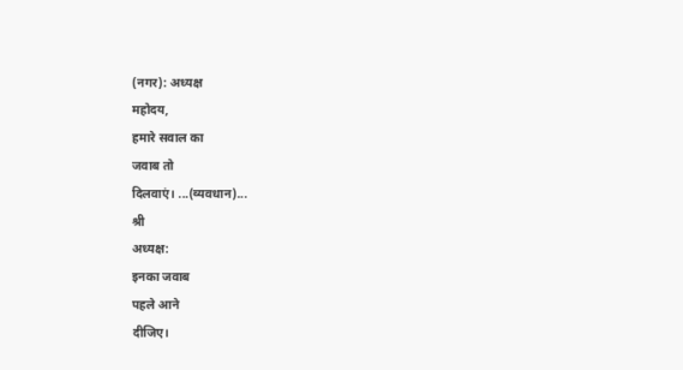(नगर): अध्यक्ष
महोदय,
हमारे सवाल का
जवाब तो
दिलवाएं। ...(व्यवधान)...
श्री
अध्यक्ष:
इनका जवाब
पहले आने
दीजिए।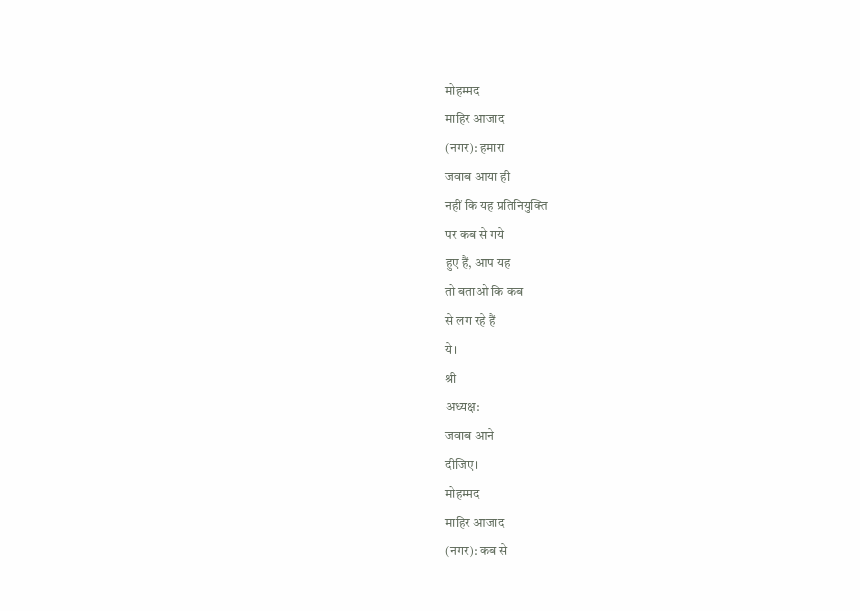मोहम्मद
माहिर आजाद
(नगर): हमारा
जवाब आया ही
नहीं कि यह प्रतिनियुक्ति
पर कब से गये
हुए हैं, आप यह
तो बताओ कि कब
से लग रहे हैं
ये।
श्री
अध्यक्ष:
जवाब आने
दीजिए।
मोहम्मद
माहिर आजाद
(नगर): कब से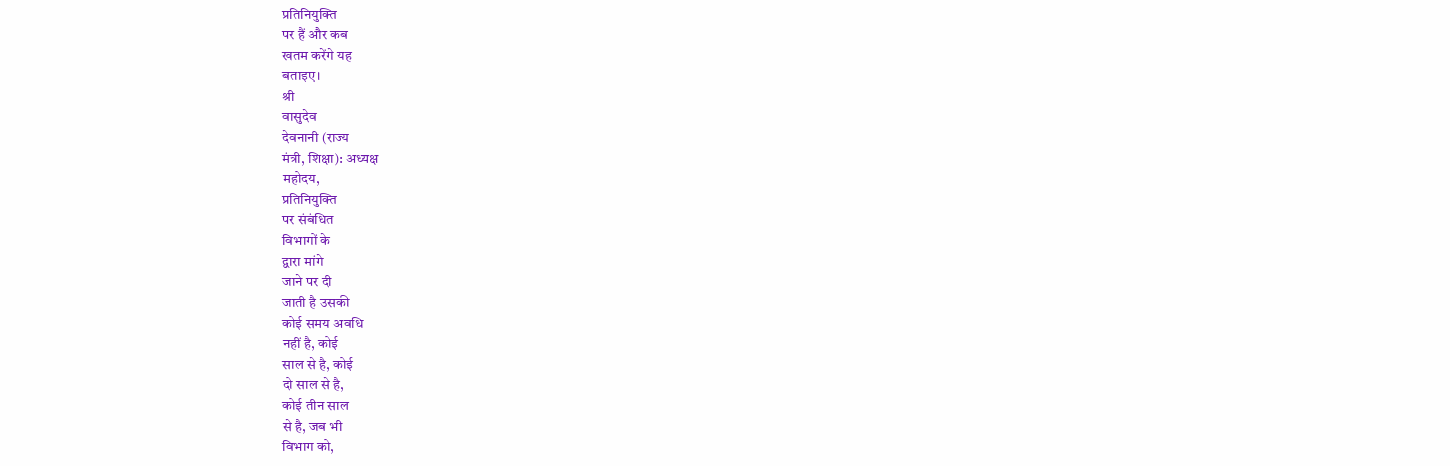प्रतिनियुक्ति
पर हैं और कब
खतम करेंगे यह
बताइए।
श्री
वासुदेव
देवनानी (राज्य
मंत्री, शिक्षा): अध्यक्ष
महोदय,
प्रतिनियुक्ति
पर संबंधित
विभागों के
द्वारा मांगे
जाने पर दी
जाती है उसकी
कोई समय अवधि
नहीं है, कोई
साल से है, कोई
दो साल से है,
कोई तीन साल
से है, जब भी
विभाग को,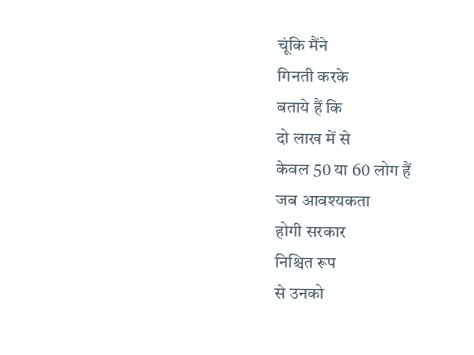चूंकि मैंने
गिनती करके
बताये हैं कि
दो लाख में से
केवल 50 या 60 लोग हैं
जब आवश्यकता
होगी सरकार
निश्चित रूप
से उनको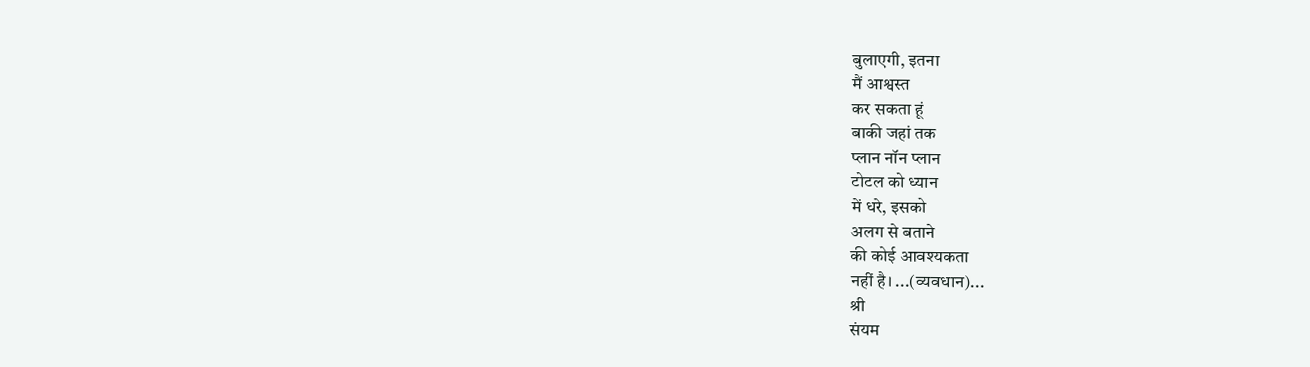बुलाएगी, इतना
मैं आश्वस्त
कर सकता हूं
बाकी जहां तक
प्लान नॉन प्लान
टोटल को ध्यान
में धरे, इसको
अलग से बताने
की कोई आवश्यकता
नहीं है। ...(व्यवधान)...
श्री
संयम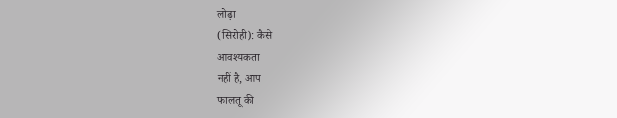लोढ़ा
(सिरोही): कैसे
आवश्यकता
नहीं है, आप
फालतू की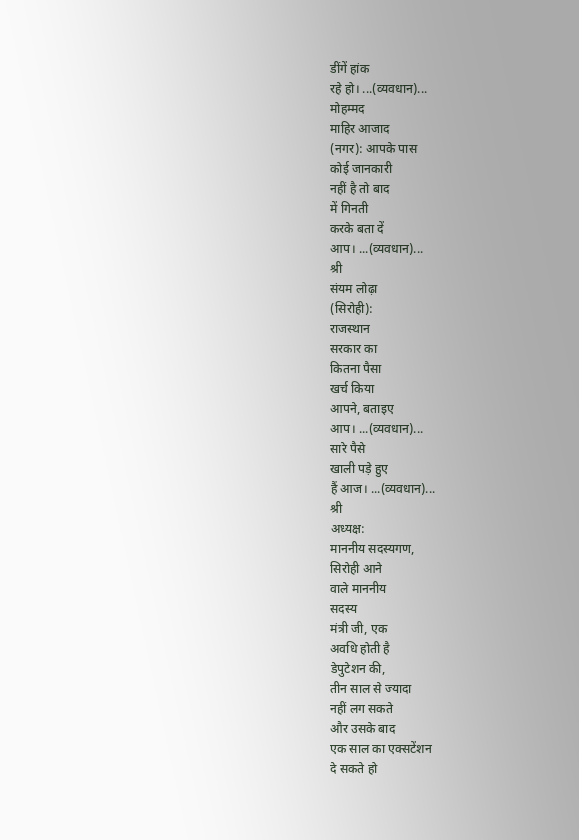डींगें हांक
रहे हो। ...(व्यवधान)...
मोहम्मद
माहिर आजाद
(नगर): आपके पास
कोई जानकारी
नहीं है तो बाद
में गिनती
करके बता दें
आप। ...(व्यवधान)...
श्री
संयम लोढ़ा
(सिरोही):
राजस्थान
सरकार का
कितना पैसा
खर्च किया
आपने, बताइए
आप। ...(व्यवधान)...
सारे पैसे
खाली पड़े हुए
हैं आज। ...(व्यवधान)...
श्री
अध्यक्ष:
माननीय सदस्यगण,
सिरोही आने
वाले माननीय
सदस्य
मंत्री जी, एक
अवधि होती है
डेपुटेशन की,
तीन साल से ज्यादा
नहीं लग सकते
और उसके बाद
एक साल का एक्सटेंशन
दे सकते हो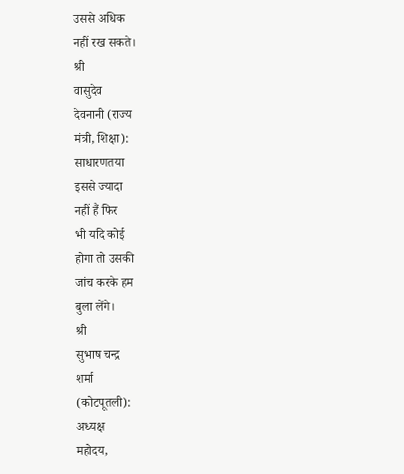उससे अधिक
नहीं रख सकते।
श्री
वासुदेव
देवनानी (राज्य
मंत्री, शिक्षा):
साधारणतया
इससे ज्यादा
नहीं हैं फिर
भी यदि कोई
होगा तो उसकी
जांच करके हम
बुला लेंगे।
श्री
सुभाष चन्द्र
शर्मा
(कोटपूतली):
अध्यक्ष
महोदय,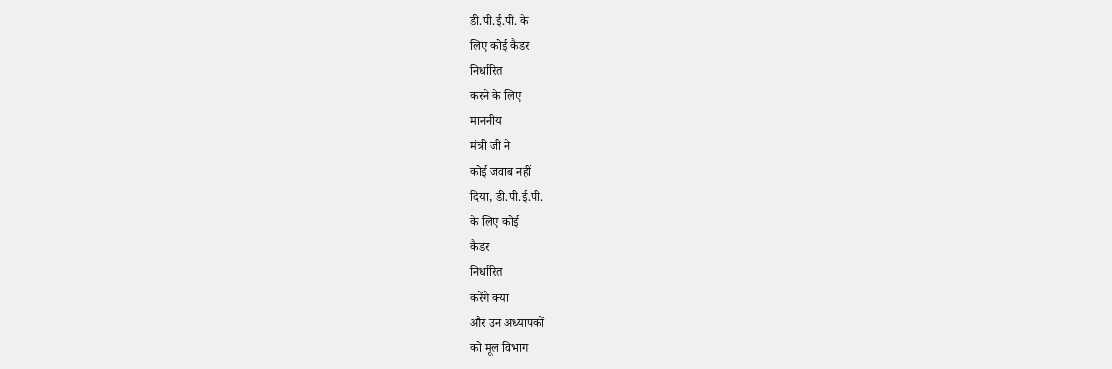डी.पी.ई.पी. के
लिए कोई कैडर
निर्धारित
करने के लिए
माननीय
मंत्री जी ने
कोई जवाब नहीं
दिया, डी.पी.ई.पी.
के लिए कोई
कैडर
निर्धारित
करेंगे क्या
और उन अध्यापकों
को मूल विभाग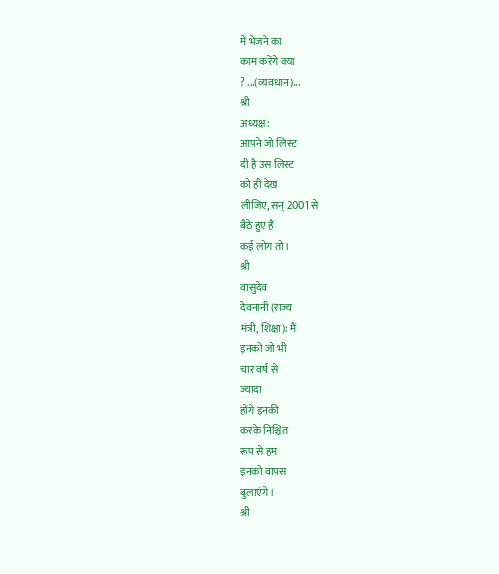में भेजने का
काम करेंगे क्या
? ...(व्यवधान)...
श्री
अध्यक्ष:
आपने जो लिस्ट
दी है उस लिस्ट
को ही देख
लीजिए, सन् 2001 से
बैठे हुए हैं
कई लोग तो।
श्री
वासुदेव
देवनानी (राज्य
मंत्री, शिक्षा): मैं
इनको जो भी
चार वर्ष से
ज्यादा
होंगे इनकी
करके निश्चित
रूप से हम
इनको वापस
बुलाएंगे।
श्री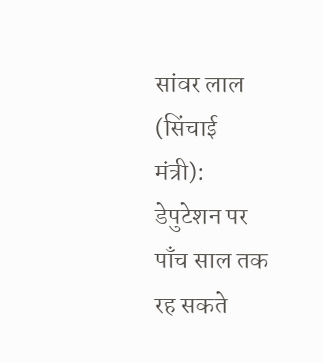सांवर लाल
(सिंचाई
मंत्री):
डेपुटेशन पर
पाँच साल तक
रह सकते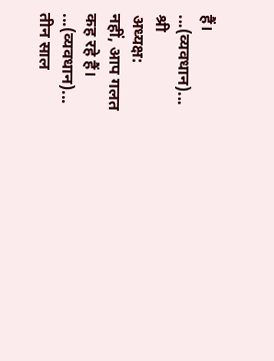हैं।
...(व्यवधान)...
श्री
अध्यक्ष:
नहीं, आप गलत
कह रहे हैं।
...(व्यवधान)...
तीन साल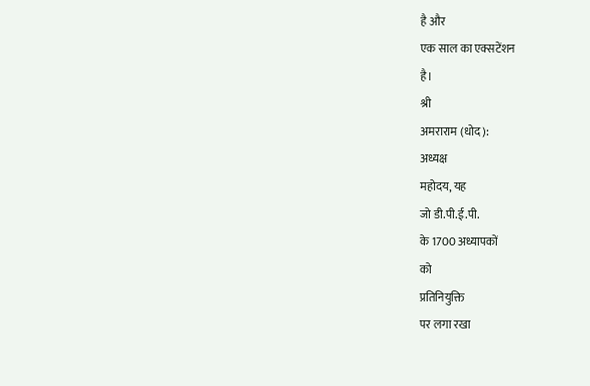है और
एक साल का एक्सटेंशन
है।
श्री
अमराराम (धोद):
अध्यक्ष
महोदय, यह
जो डी.पी.ई.पी.
के 1700 अध्यापकों
को
प्रतिनियुक्ति
पर लगा रखा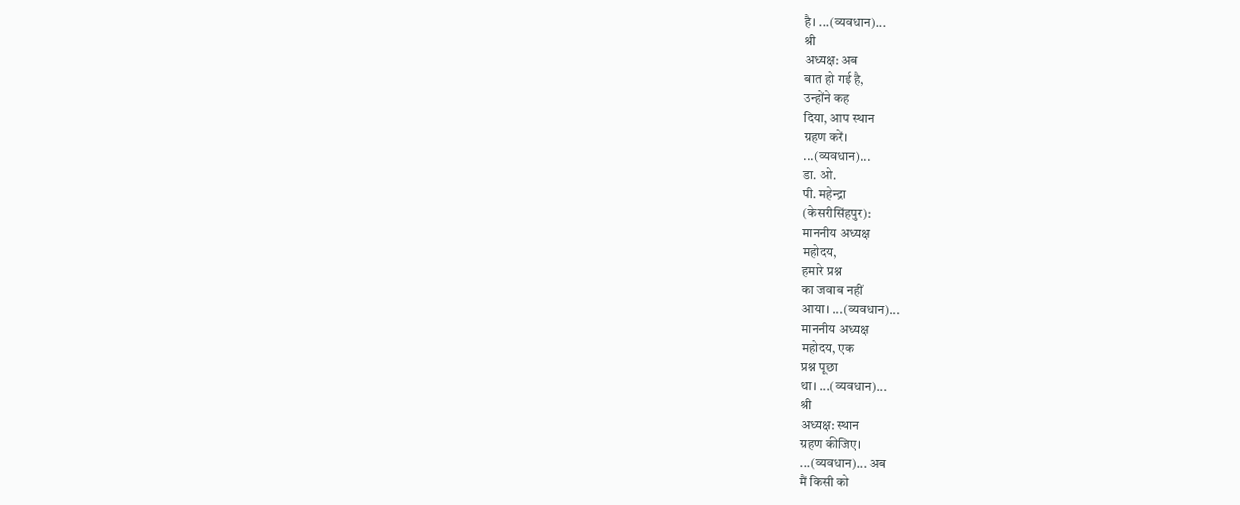है। ...(व्यवधान)...
श्री
अध्यक्ष: अब
बात हो गई है,
उन्होंने कह
दिया, आप स्थान
ग्रहण करें।
...(व्यवधान)...
डा. ओ.
पी. महेन्द्रा
(केसरीसिंहपुर):
माननीय अध्यक्ष
महोदय,
हमारे प्रश्न
का जवाब नहीं
आया। ...(व्यवधान)...
माननीय अध्यक्ष
महोदय, एक
प्रश्न पूछा
था। ...(व्यवधान)...
श्री
अध्यक्ष: स्थान
ग्रहण कीजिए।
...(व्यवधान)... अब
मैं किसी को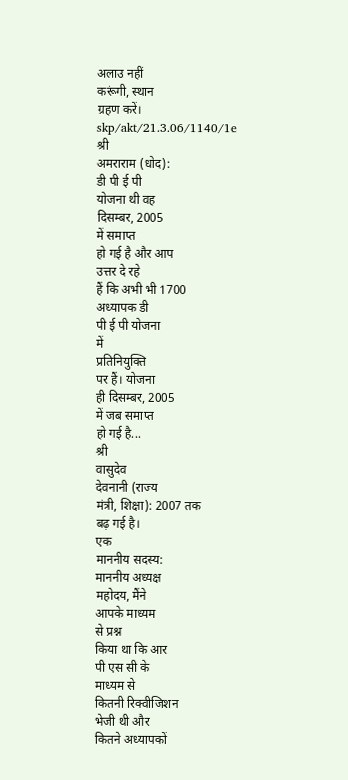अलाउ नहीं
करूंगी, स्थान
ग्रहण करें।
skp/akt/21.3.06/1140/1e
श्री
अमराराम (धोद):
डी पी ई पी
योजना थी वह
दिसम्बर, 2005
में समाप्त
हो गई है और आप
उत्तर दे रहे
हैं कि अभी भी 1700
अध्यापक डी
पी ई पी योजना
में
प्रतिनियुक्ति
पर हैं। योजना
ही दिसम्बर, 2005
में जब समाप्त
हो गई है...
श्री
वासुदेव
देवनानी (राज्य
मंत्री, शिक्षा): 2007 तक
बढ़ गई है।
एक
माननीय सदस्य:
माननीय अध्यक्ष
महोदय, मैंने
आपके माध्यम
से प्रश्न
किया था कि आर
पी एस सी के
माध्यम से
कितनी रिक्वीजिशन
भेजी थी और
कितने अध्यापकों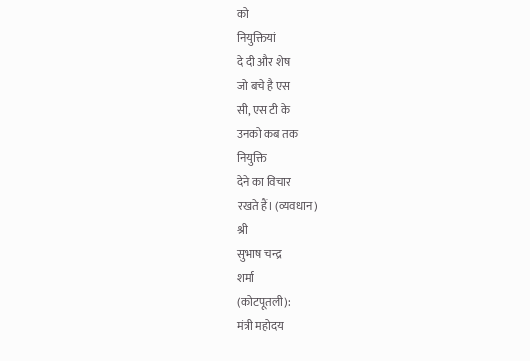को
नियुक्तियां
दे दी और शेष
जो बचे है एस
सी, एस टी के
उनको कब तक
नियुक्ति
देने का विचार
रखते हैं। (व्यवधान)
श्री
सुभाष चन्द्र
शर्मा
(कोटपूतली):
मंत्री महोदय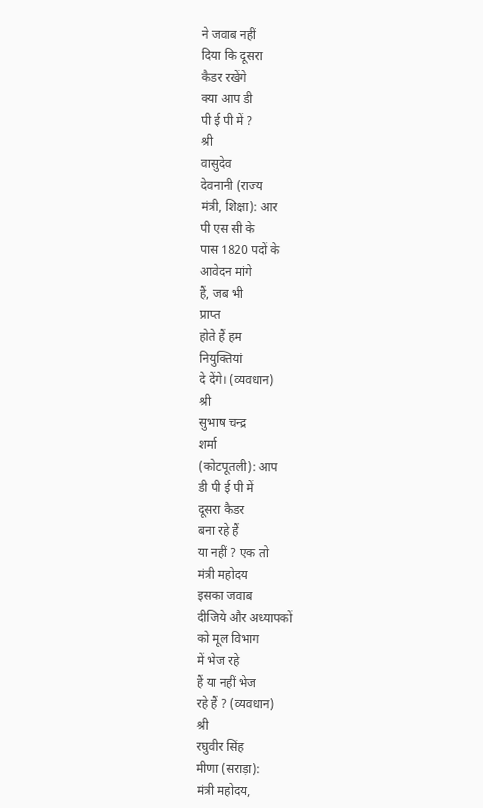ने जवाब नहीं
दिया कि दूसरा
कैडर रखेंगे
क्या आप डी
पी ई पी में ?
श्री
वासुदेव
देवनानी (राज्य
मंत्री, शिक्षा): आर
पी एस सी के
पास 1820 पदों के
आवेदन मांगे
हैं, जब भी
प्राप्त
होते हैं हम
नियुक्तियां
दे देंगे। (व्यवधान)
श्री
सुभाष चन्द्र
शर्मा
(कोटपूतली): आप
डी पी ई पी में
दूसरा कैडर
बना रहे हैं
या नहीं ? एक तो
मंत्री महोदय
इसका जवाब
दीजिये और अध्यापकों
को मूल विभाग
में भेज रहे
हैं या नहीं भेज
रहे हैं ? (व्यवधान)
श्री
रघुवीर सिंह
मीणा (सराड़ा):
मंत्री महोदय,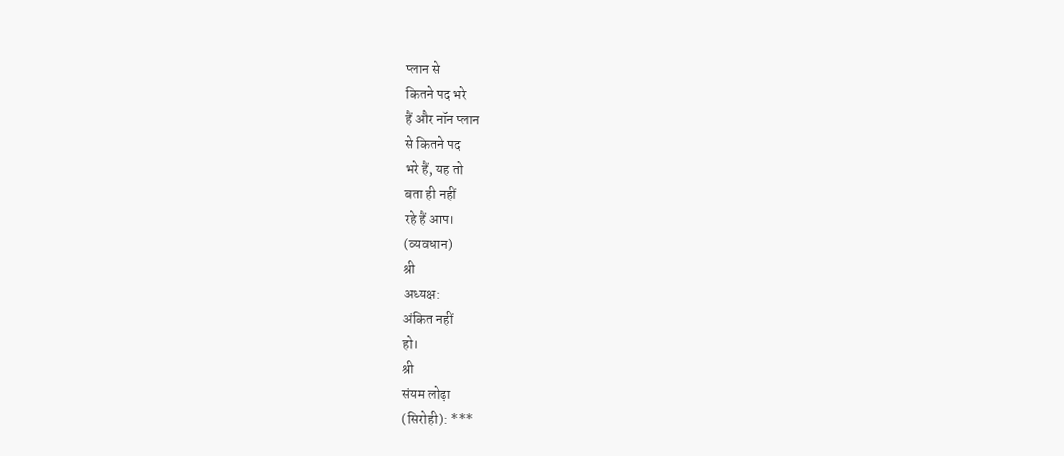प्लान से
कितने पद भरे
हैं और नॉन प्लान
से कितने पद
भरे हैं, यह तो
बता ही नहीं
रहे हैं आप।
(व्यवधान)
श्री
अध्यक्ष:
अंकित नहीं
हो।
श्री
संयम लोढ़ा
(सिरोही): ***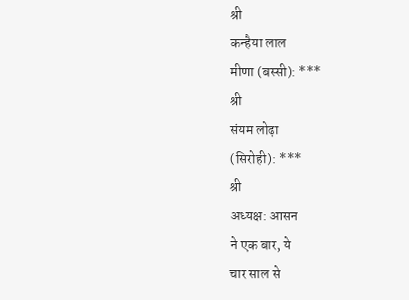श्री
कन्हैया लाल
मीणा (बस्सी): ***
श्री
संयम लोढ़ा
(सिरोही): ***
श्री
अध्यक्ष: आसन
ने एक बार, ये
चार साल से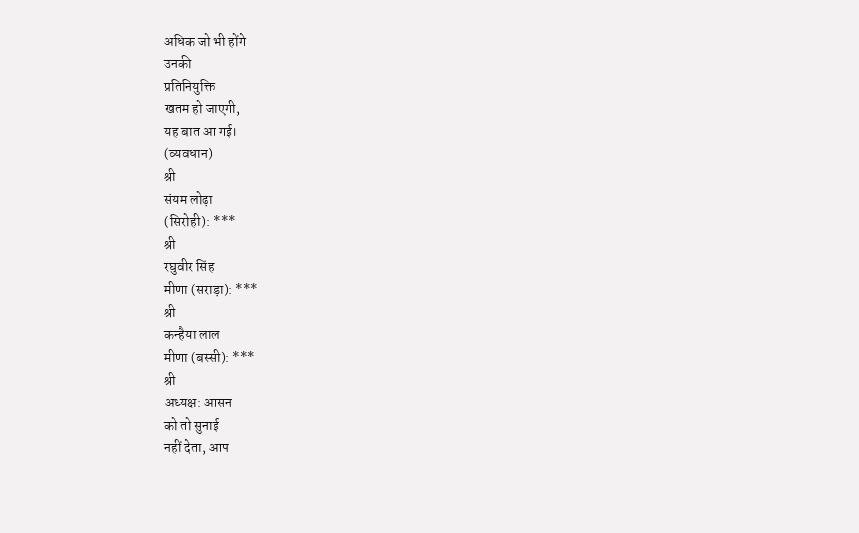अधिक जो भी होंगे
उनकी
प्रतिनियुक्ति
खतम हो जाएगी,
यह बात आ गई।
(व्यवधान)
श्री
संयम लोढ़ा
(सिरोही): ***
श्री
रघुवीर सिंह
मीणा (सराड़ा): ***
श्री
कन्हैया लाल
मीणा (बस्सी): ***
श्री
अध्यक्ष: आसन
को तो सुनाई
नहीं देता, आप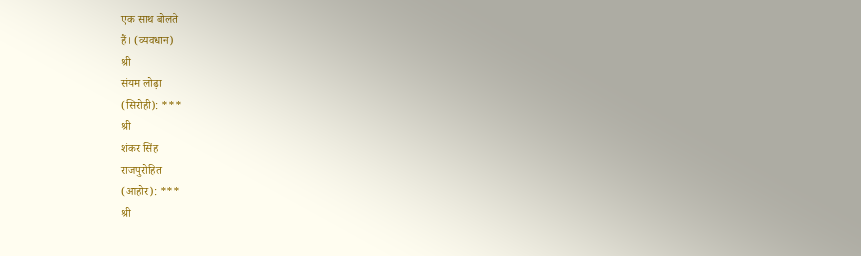एक साथ बोलते
हैं। (व्यवधान)
श्री
संयम लोढ़ा
(सिरोही): ***
श्री
शंकर सिंह
राजपुरोहित
(आहोर): ***
श्री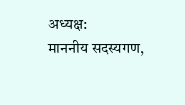अध्यक्ष:
माननीय सदस्यगण,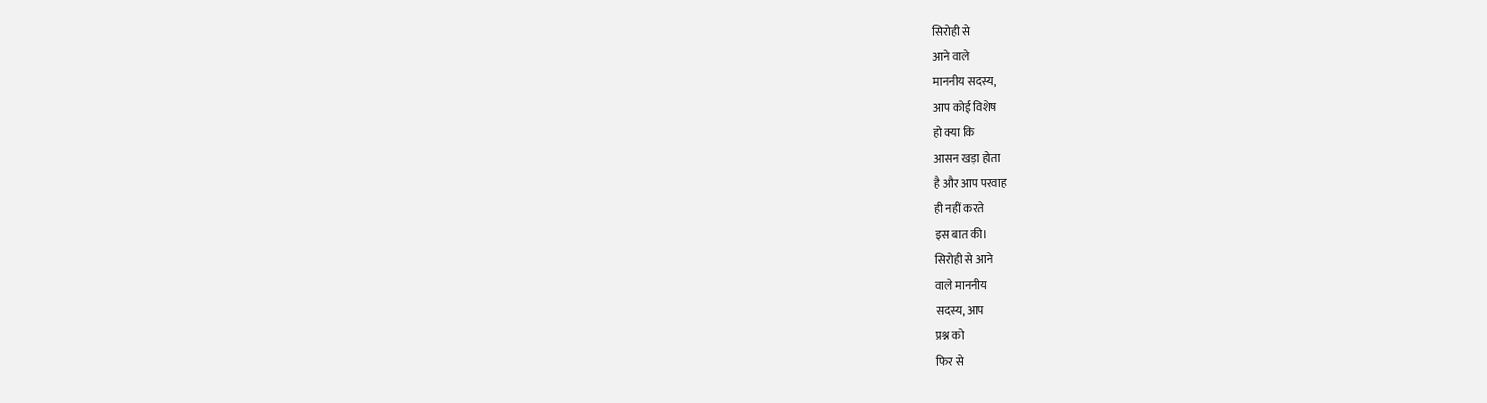सिरोही से
आने वाले
माननीय सदस्य,
आप कोई विशेष
हो क्या कि
आसन खड़ा होता
है और आप परवाह
ही नहीं करते
इस बात की।
सिरोही से आने
वाले माननीय
सदस्य, आप
प्रश्न को
फिर से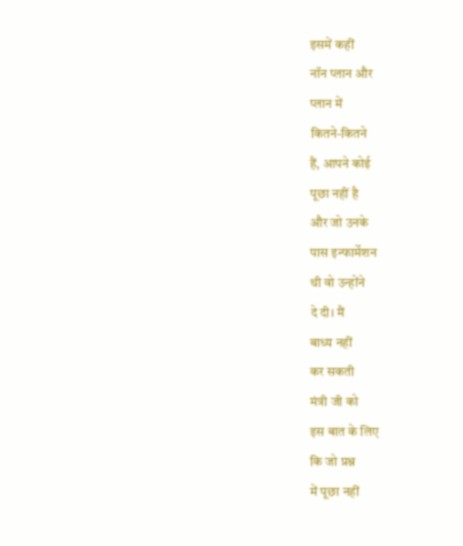इसमें कहीं
नॉन प्लान और
प्लान में
कितने-कितने
हैं, आपने कोई
पूछा नहीं है
और जो उनके
पास इन्फार्मेशन
थी वो उन्होंने
दे दी। मैं
बाध्य नहीं
कर सकती
मंत्री जी को
इस बात के लिए
कि जो प्रश्न
में पूछा नहीं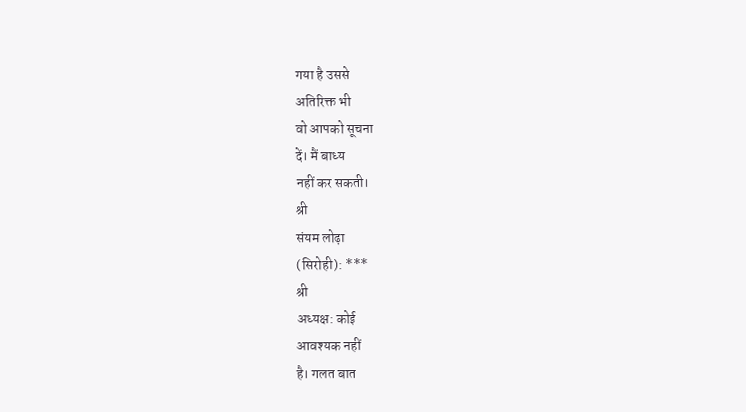गया है उससे
अतिरिक्त भी
वो आपको सूचना
दें। मैं बाध्य
नहीं कर सकती।
श्री
संयम लोढ़ा
(सिरोही): ***
श्री
अध्यक्ष: कोई
आवश्यक नहीं
है। गलत बात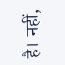है। नहीं,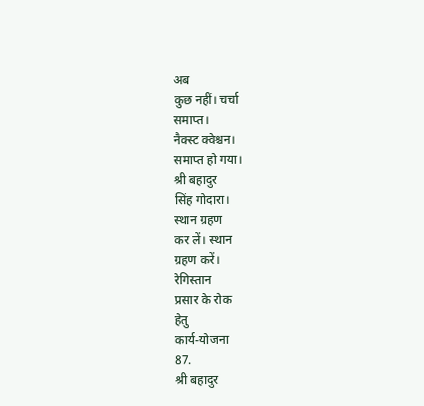अब
कुछ नहीं। चर्चा
समाप्त।
नैक्स्ट क्वेश्चन।
समाप्त हो गया।
श्री बहादुर
सिंह गोदारा।
स्थान ग्रहण
कर लें। स्थान
ग्रहण करें।
रेगिस्तान
प्रसार के रोक
हेतु
कार्य-योजना
87.
श्री बहादुर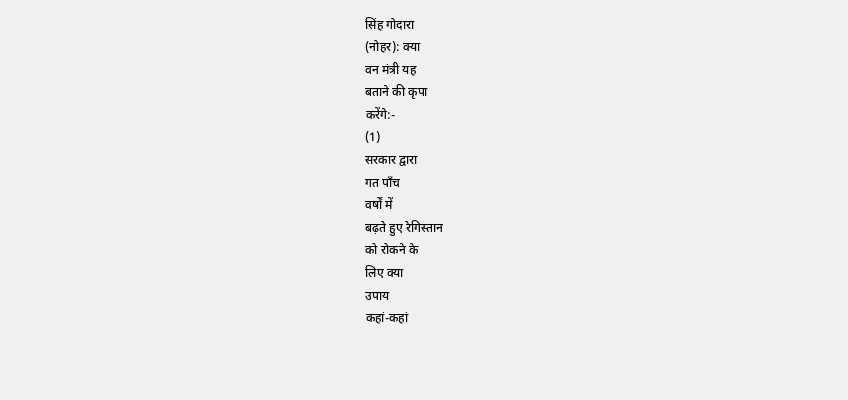सिंह गोदारा
(नोहर): क्या
वन मंत्री यह
बताने की कृपा
करेंगे:-
(1)
सरकार द्वारा
गत पाँच
वर्षों में
बढ़ते हुए रेगिस्तान
को रोकने के
लिए क्या
उपाय
कहां-कहां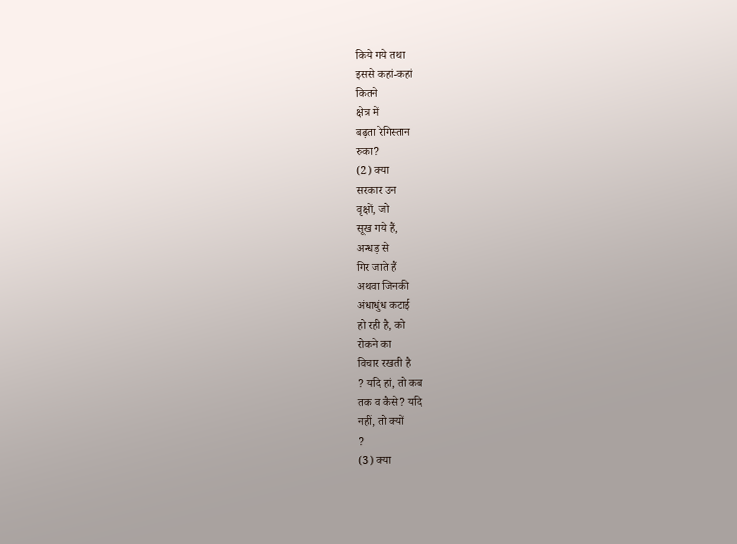किये गये तथा
इससे कहां-कहां
कितने
क्षेत्र में
बढ़ता रेगिस्तान
रुका?
(2) क्या
सरकार उन
वृक्षों, जो
सूख गये हैं,
अन्धड़ से
गिर जाते हैं
अथवा जिनकी
अंधाधुंध कटाई
हो रही है, को
रोकने का
विचार रखती है
? यदि हां, तो कब
तक व कैसे? यदि
नहीं, तो क्यों
?
(3) क्या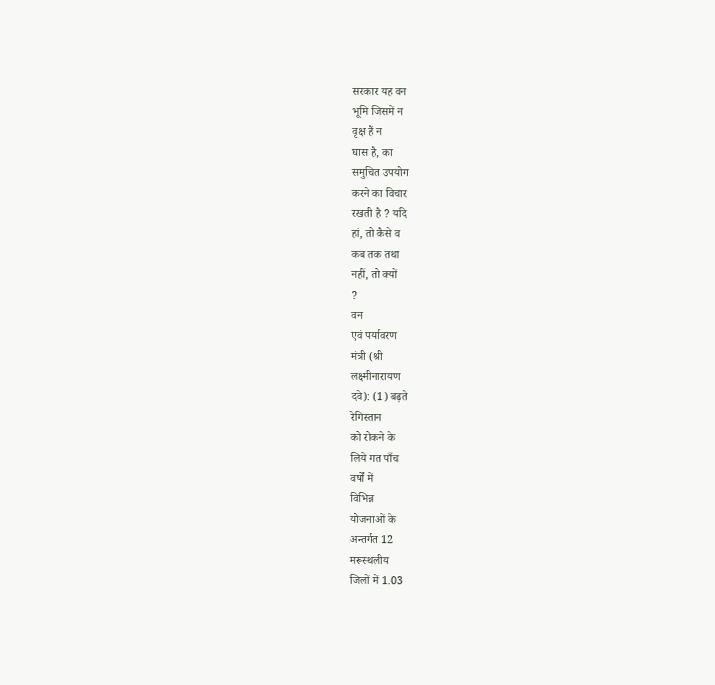सरकार यह वन
भूमि जिसमें न
वृक्ष हैं न
घास है, का
समुचित उपयोग
करने का विचार
रखती है ? यदि
हां, तो कैसे व
कब तक तथा
नहीं, तो क्यों
?
वन
एवं पर्यावरण
मंत्री (श्री
लक्ष्मीनारायण
दवे): (1) बढ़ते
रेगिस्तान
को रोकने के
लिये गत पाँच
वर्षों में
विभिन्न
योजनाओं के
अन्तर्गत 12
मरूस्थलीय
जिलों में 1.03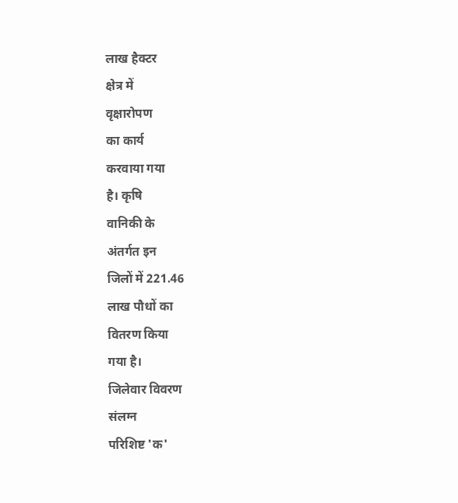लाख हैक्टर
क्षेत्र में
वृक्षारोपण
का कार्य
करवाया गया
है। कृषि
वानिकी के
अंतर्गत इन
जिलों में 221.46
लाख पौधों का
वितरण किया
गया है।
जिलेवार विवरण
संलग्न
परिशिष्ट 'क'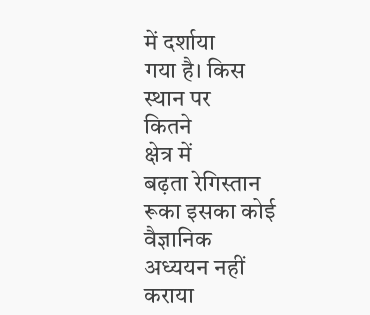में दर्शाया
गया है। किस
स्थान पर
कितने
क्षेत्र में
बढ़ता रेगिस्तान
रूका इसका कोई
वैज्ञानिक
अध्ययन नहीं
कराया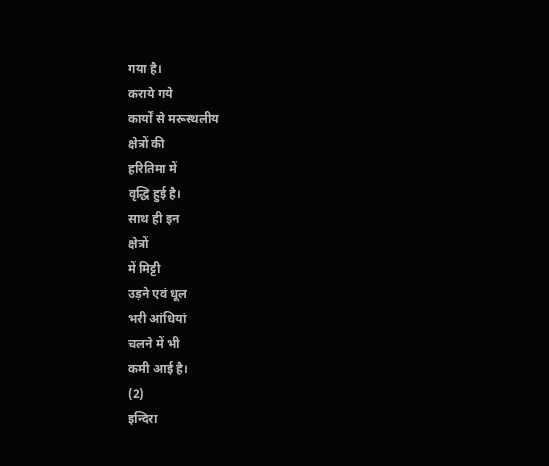गया है।
कराये गये
कार्यों से मरूस्थलीय
क्षेत्रों की
हरितिमा में
वृद्धि हुई है।
साथ ही इन
क्षेत्रों
में मिट्टी
उड़ने एवं धूल
भरी आंधियां
चलने में भी
कमी आई है।
(2)
इन्दिरा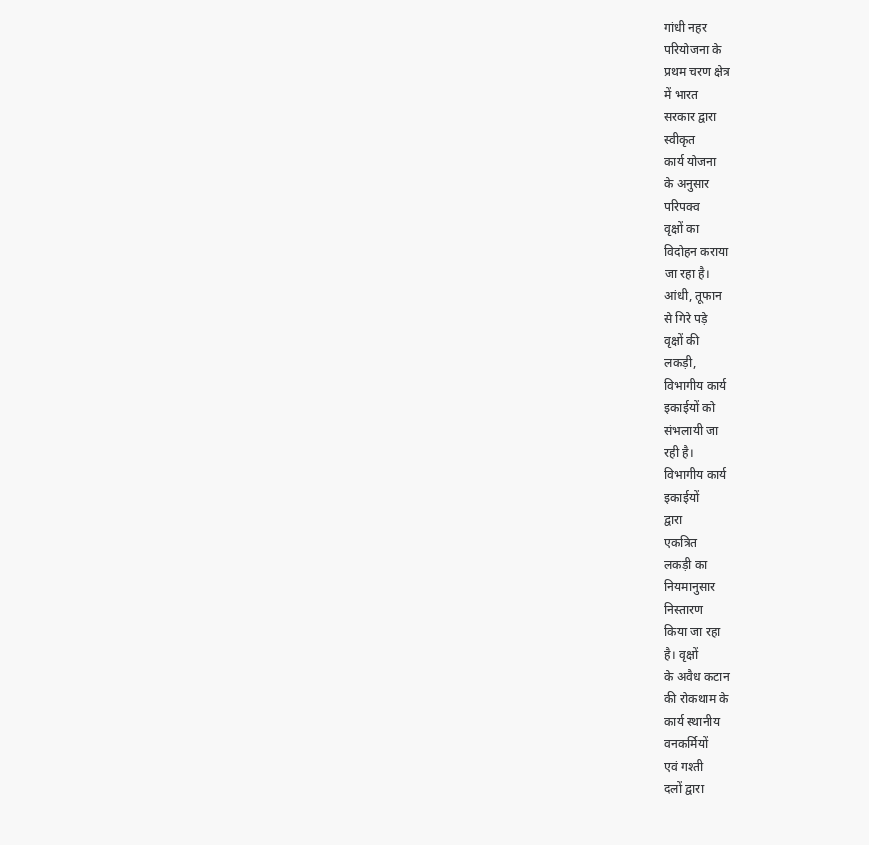गांधी नहर
परियोजना के
प्रथम चरण क्षेत्र
में भारत
सरकार द्वारा
स्वीकृत
कार्य योजना
के अनुसार
परिपक्व
वृक्षों का
विदोहन कराया
जा रहा है।
आंधी, तूफान
से गिरे पड़े
वृक्षों की
लकड़ी,
विभागीय कार्य
इकाईयों को
संभलायी जा
रही है।
विभागीय कार्य
इकाईयों
द्वारा
एकत्रित
लकड़ी का
नियमानुसार
निस्तारण
किया जा रहा
है। वृक्षों
के अवैध कटान
की रोकथाम के
कार्य स्थानीय
वनकर्मियों
एवं गश्ती
दलों द्वारा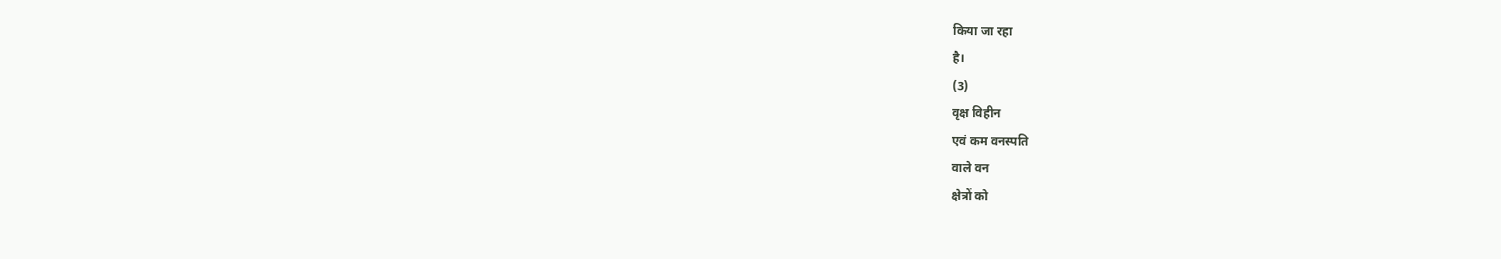किया जा रहा
है।
(3)
वृक्ष विहीन
एवं कम वनस्पति
वाले वन
क्षेत्रों को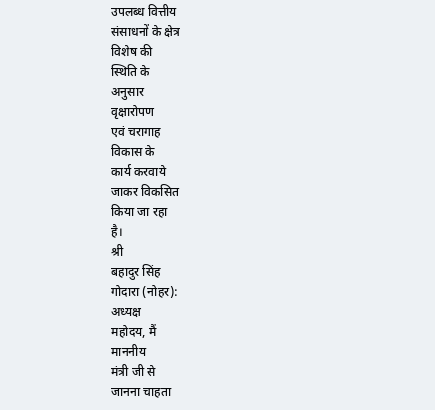उपलब्ध वित्तीय
संसाधनों के क्षेत्र
विशेष की
स्थिति के
अनुसार
वृक्षारोपण
एवं चरागाह
विकास के
कार्य करवाये
जाकर विकसित
किया जा रहा
है।
श्री
बहादुर सिंह
गोदारा (नोहर):
अध्यक्ष
महोदय, मैं
माननीय
मंत्री जी से
जानना चाहता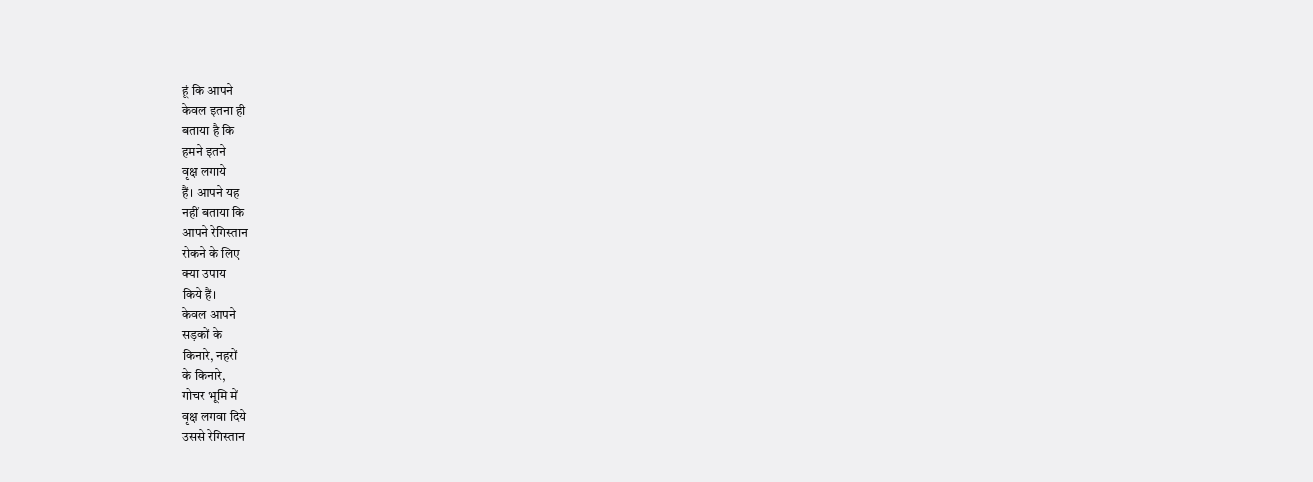हूं कि आपने
केवल इतना ही
बताया है कि
हमने इतने
वृक्ष लगाये
हैं। आपने यह
नहीं बताया कि
आपने रेगिस्तान
रोकने के लिए
क्या उपाय
किये हैं।
केवल आपने
सड़कों के
किनारे, नहरों
के किनारे,
गोचर भूमि में
वृक्ष लगवा दिये
उससे रेगिस्तान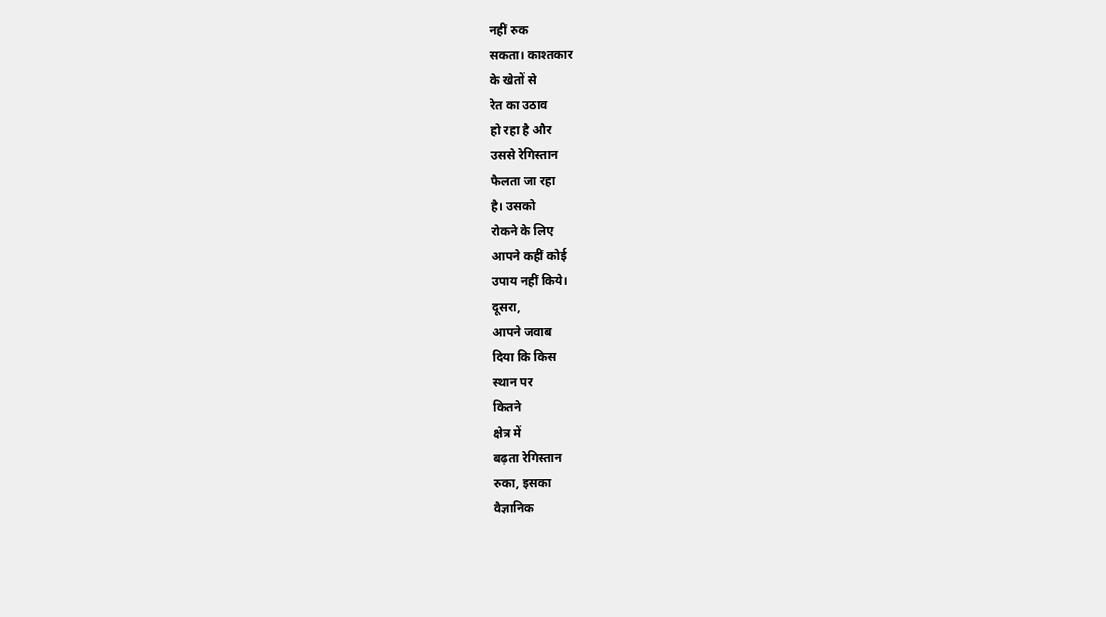नहीं रुक
सकता। काश्तकार
के खेतों से
रेत का उठाव
हो रहा है और
उससे रेगिस्तान
फैलता जा रहा
है। उसको
रोकने के लिए
आपने कहीं कोई
उपाय नहीं किये।
दूसरा,
आपने जवाब
दिया कि किस
स्थान पर
कितने
क्षेत्र में
बढ़ता रेगिस्तान
रुका, इसका
वैज्ञानिक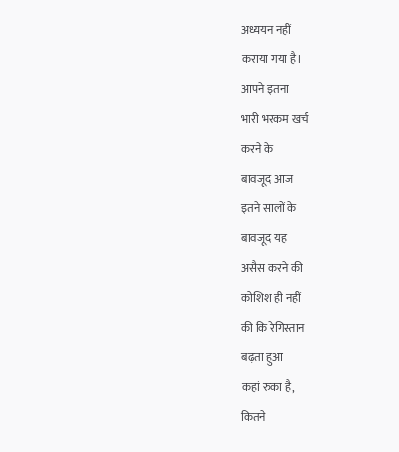अध्ययन नहीं
कराया गया है।
आपने इतना
भारी भरकम खर्च
करने के
बावजूद आज
इतने सालों के
बावजूद यह
असैस करने की
कोशिश ही नहीं
की कि रेगिस्तान
बढ़ता हुआ
कहां रुका है,
कितने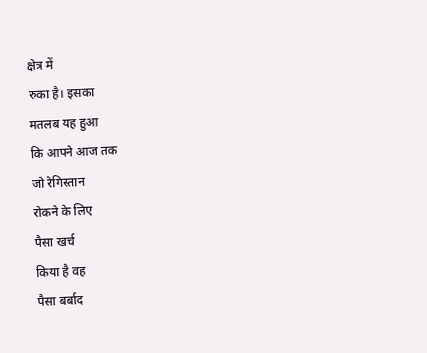क्षेत्र में
रुका है। इसका
मतलब यह हुआ
कि आपने आज तक
जो रेगिस्तान
रोकने के लिए
पैसा खर्च
किया है वह
पैसा बर्बाद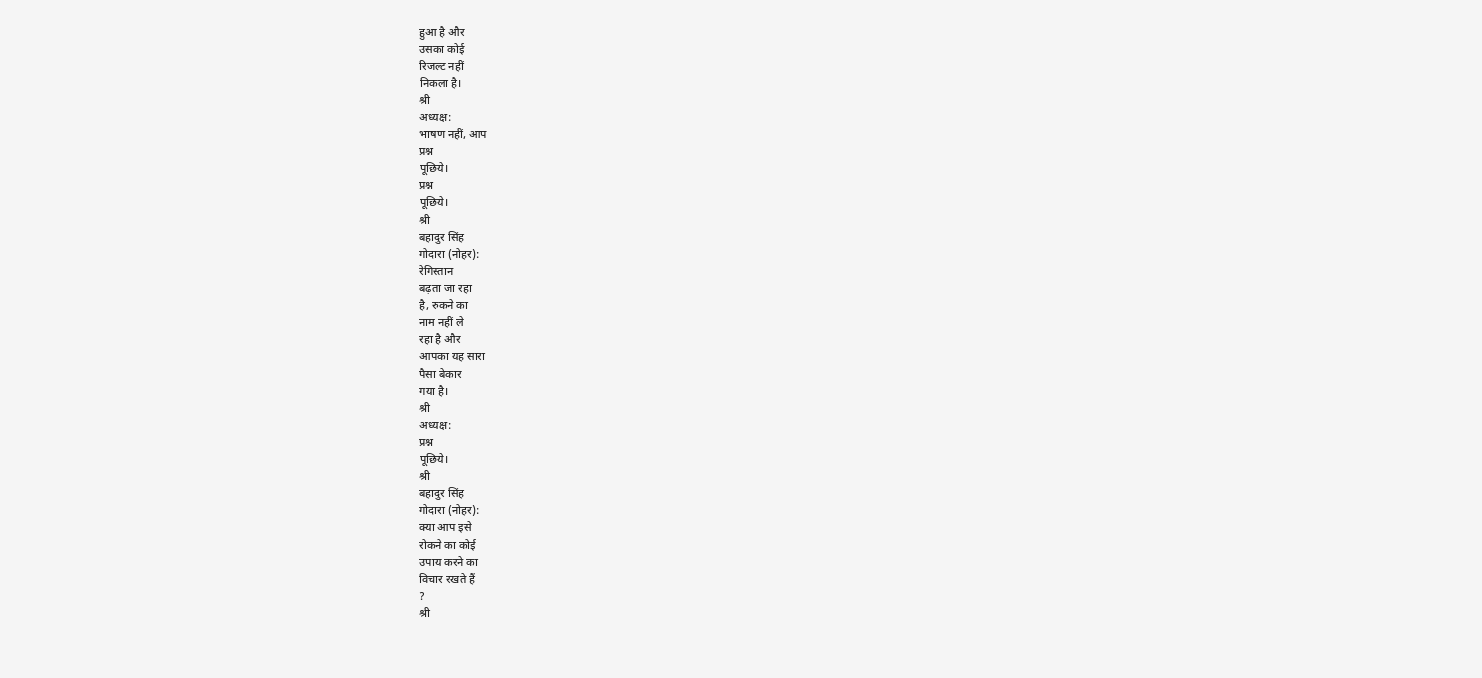हुआ है और
उसका कोई
रिजल्ट नहीं
निकला है।
श्री
अध्यक्ष:
भाषण नहीं, आप
प्रश्न
पूछिये।
प्रश्न
पूछिये।
श्री
बहादुर सिंह
गोदारा (नोहर):
रेगिस्तान
बढ़ता जा रहा
है, रुकने का
नाम नहीं ले
रहा है और
आपका यह सारा
पैसा बेकार
गया है।
श्री
अध्यक्ष:
प्रश्न
पूछिये।
श्री
बहादुर सिंह
गोदारा (नोहर):
क्या आप इसे
रोकने का कोई
उपाय करने का
विचार रखते हैं
?
श्री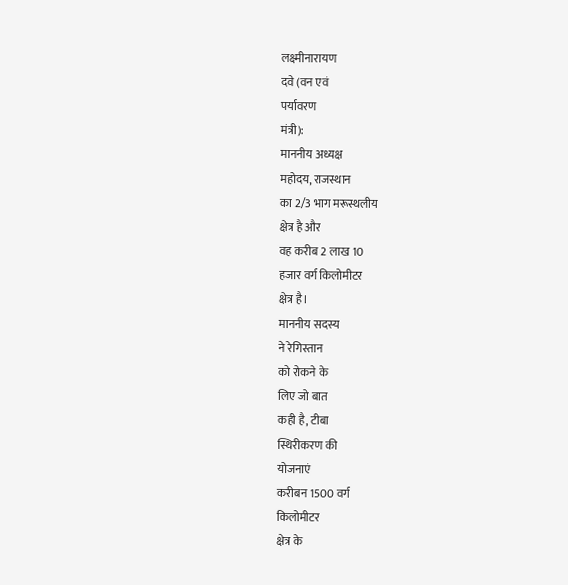लक्ष्मीनारायण
दवे (वन एवं
पर्यावरण
मंत्री):
माननीय अध्यक्ष
महोदय, राजस्थान
का 2/3 भाग मरूस्थलीय
क्षेत्र है और
वह करीब 2 लाख 10
हजार वर्ग किलोमीटर
क्षेत्र है।
माननीय सदस्य
ने रेगिस्तान
को रोकने के
लिए जो बात
कही है, टीबा
स्थिरीकरण की
योजनाएं
करीबन 1500 वर्ग
किलोमीटर
क्षेत्र के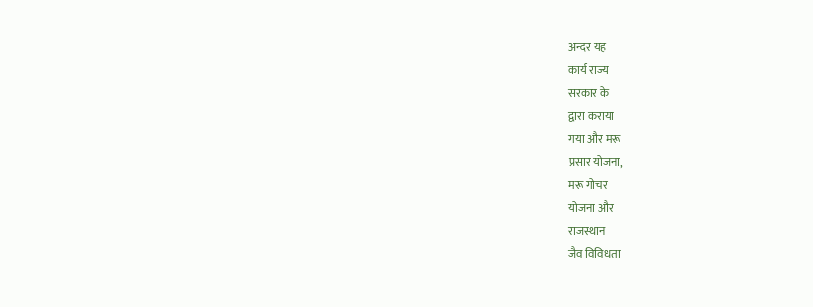अन्दर यह
कार्य राज्य
सरकार के
द्वारा कराया
गया और मरू
प्रसार योजना,
मरू गोचर
योजना और
राजस्थान
जैव विविधता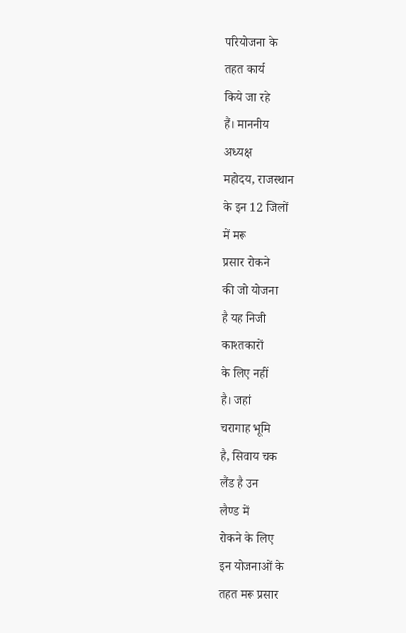परियोजना के
तहत कार्य
किये जा रहे
हैं। माननीय
अध्यक्ष
महोदय, राजस्थान
के इन 12 जिलों
में मरू
प्रसार रोकने
की जो योजना
है यह निजी
काश्तकारों
के लिए नहीं
है। जहां
चरागाह भूमि
है, सिवाय चक
लैंड है उन
लैण्ड में
रोकने के लिए
इन योजनाओं के
तहत मरू प्रसार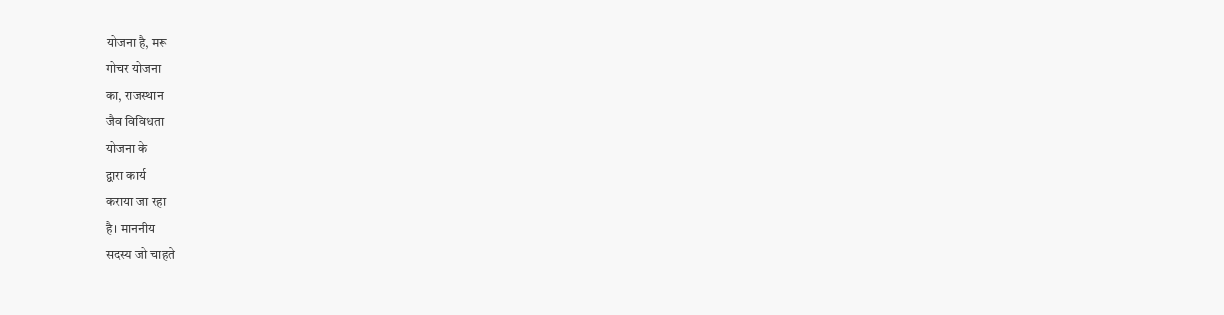योजना है, मरू
गोचर योजना
का, राजस्थान
जैव विविधता
योजना के
द्वारा कार्य
कराया जा रहा
है। माननीय
सदस्य जो चाहते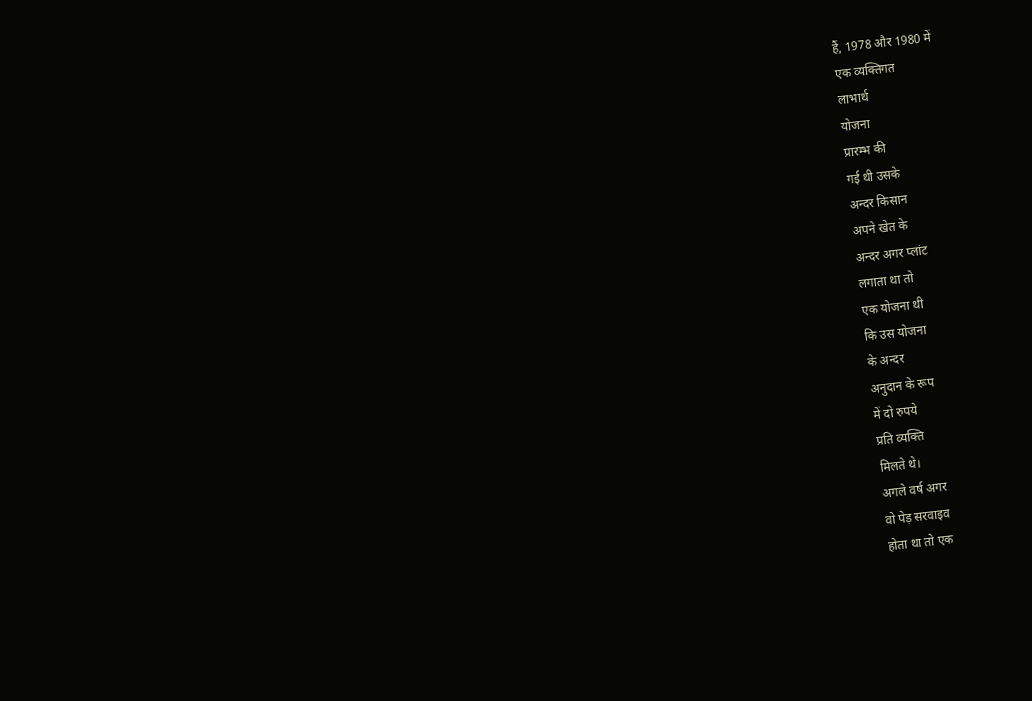हैं, 1978 और 1980 में
एक व्यक्तिगत
लाभार्थ
योजना
प्रारम्भ की
गई थी उसके
अन्दर किसान
अपने खेत के
अन्दर अगर प्लांट
लगाता था तो
एक योजना थी
कि उस योजना
के अन्दर
अनुदान के रूप
में दो रुपये
प्रति व्यक्ति
मिलते थे।
अगले वर्ष अगर
वो पेड़ सरवाइव
होता था तो एक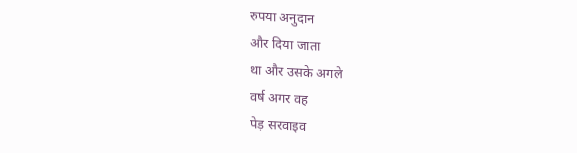रुपया अनुदान
और दिया जाता
था और उसके अगले
वर्ष अगर वह
पेड़ सरवाइव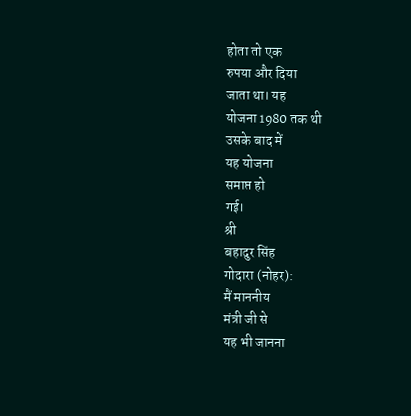होता तो एक
रुपया और दिया
जाता था। यह
योजना 1980 तक थी
उसके बाद में
यह योजना
समाप्त हो
गई।
श्री
बहादुर सिंह
गोदारा (नोहर):
मैं माननीय
मंत्री जी से
यह भी जानना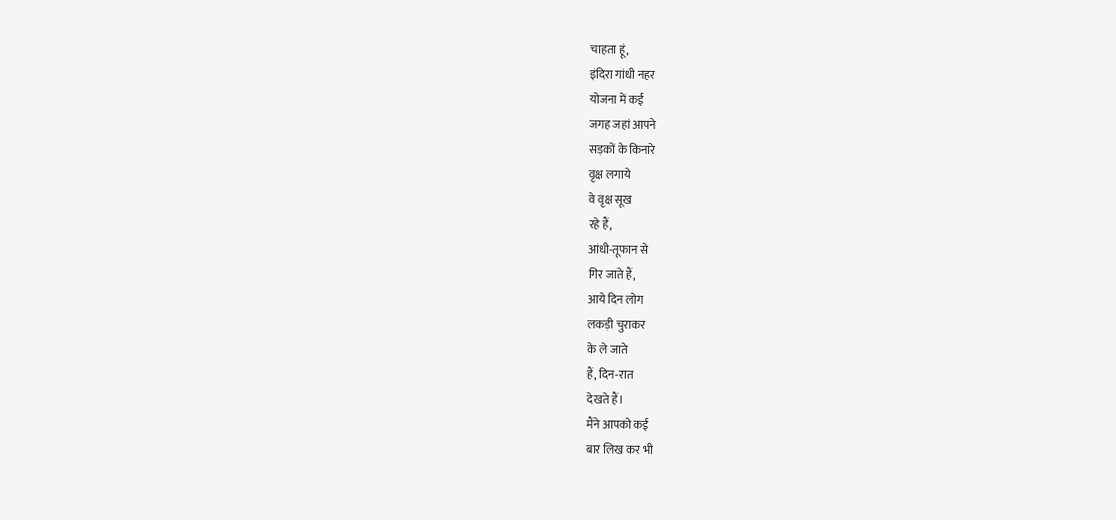चाहता हूं,
इंदिरा गांधी नहर
योजना में कई
जगह जहां आपने
सड़कों के किनारे
वृक्ष लगाये
वे वृक्ष सूख
रहे हैं,
आंधी-तूफान से
गिर जाते हैं,
आये दिन लोग
लकड़ी चुराकर
के ले जाते
हैं, दिन-रात
देखते हैं।
मैंने आपको कई
बार लिख कर भी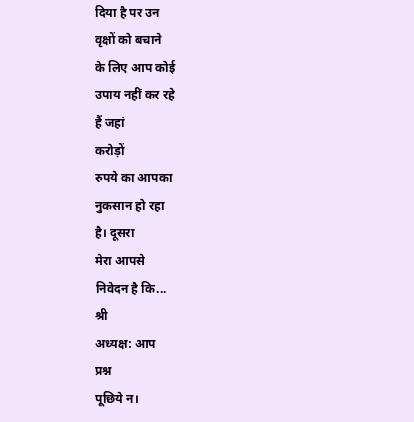दिया है पर उन
वृक्षों को बचाने
के लिए आप कोई
उपाय नहीं कर रहे
हैं जहां
करोड़ों
रुपये का आपका
नुकसान हो रहा
है। दूसरा
मेरा आपसे
निवेदन है कि...
श्री
अध्यक्ष: आप
प्रश्न
पूछिये न।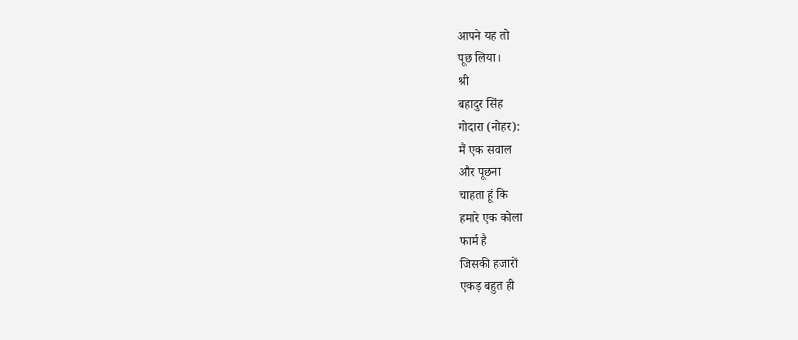आपने यह तो
पूछ लिया।
श्री
बहादुर सिंह
गोदारा (नोहर):
मैं एक सवाल
और पूछना
चाहता हूं कि
हमारे एक कोला
फार्म है
जिसकी हजारों
एकड़ बहुत ही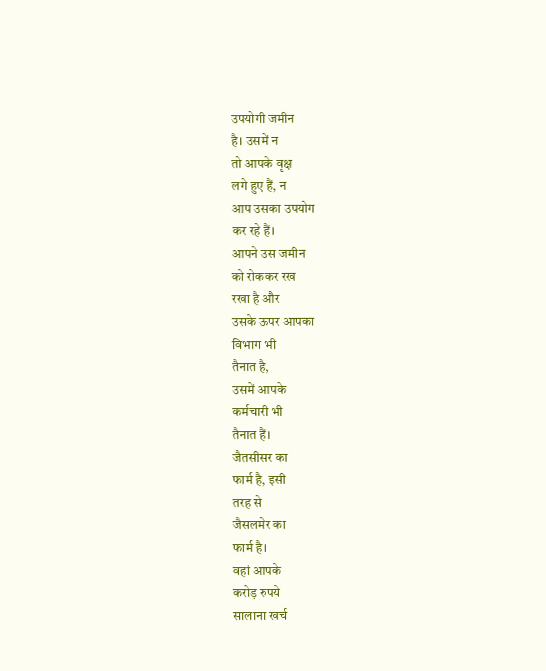उपयोगी जमीन
है। उसमें न
तो आपके वृक्ष
लगे हुए हैं, न
आप उसका उपयोग
कर रहे हैं।
आपने उस जमीन
को रोककर रख
रखा है और
उसके ऊपर आपका
विभाग भी
तैनात है,
उसमें आपके
कर्मचारी भी
तैनात हैं।
जैतसीसर का
फार्म है, इसी
तरह से
जैसलमेर का
फार्म है।
वहां आपके
करोड़ रुपये
सालाना खर्च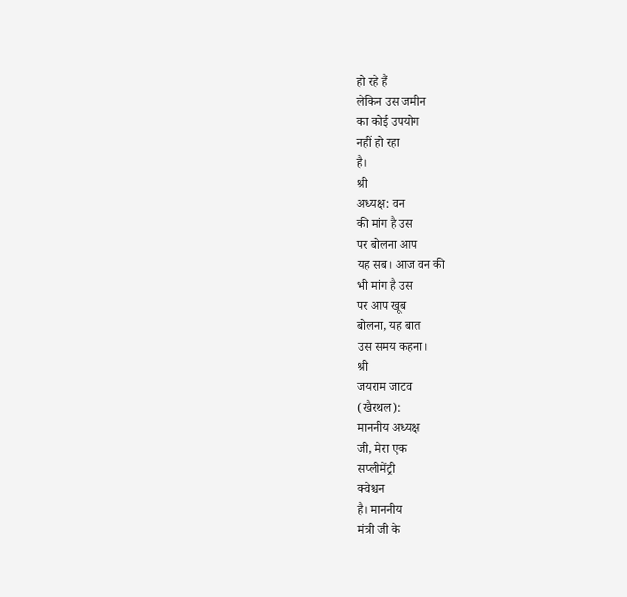हो रहे हैं
लेकिन उस जमीन
का कोई उपयोग
नहीं हो रहा
है।
श्री
अध्यक्ष: वन
की मांग है उस
पर बोलना आप
यह सब। आज वन की
भी मांग है उस
पर आप खूब
बोलना, यह बात
उस समय कहना।
श्री
जयराम जाटव
(खैरथल):
माननीय अध्यक्ष
जी, मेरा एक
सप्लीमेंट्री
क्वेश्चन
है। माननीय
मंत्री जी के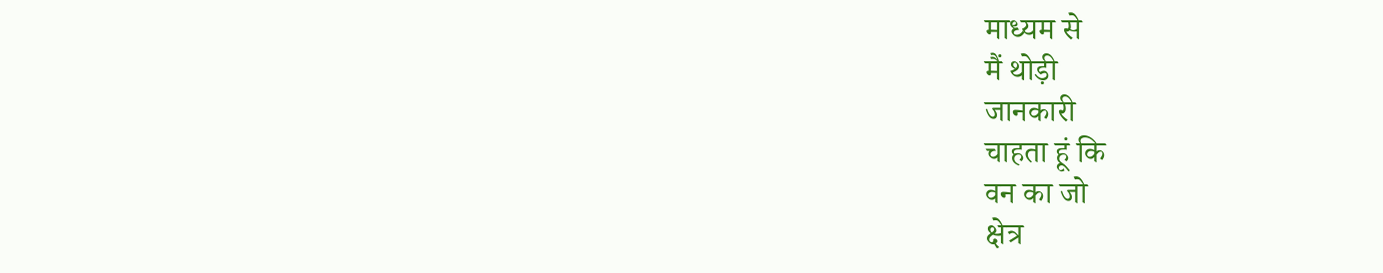माध्यम से
मैं थोड़ी
जानकारी
चाहता हूं कि
वन का जो
क्षेत्र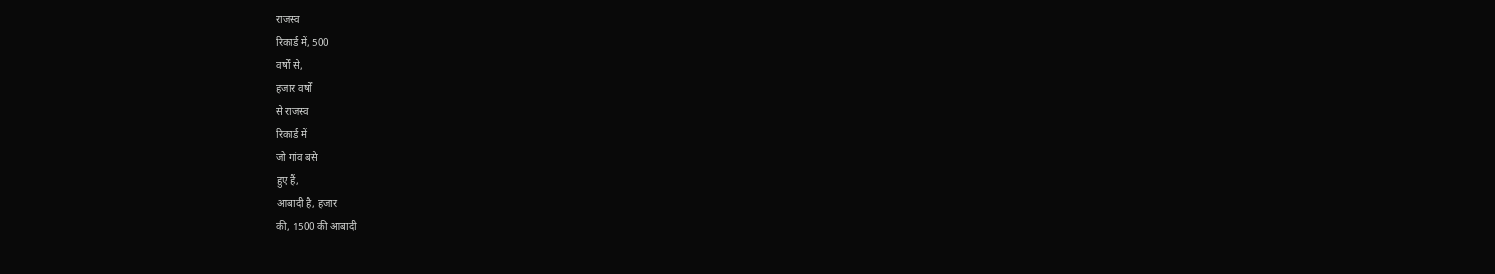राजस्व
रिकार्ड में, 500
वर्षों से,
हजार वर्षों
से राजस्व
रिकार्ड में
जो गांव बसे
हुए हैं,
आबादी है, हजार
की, 1500 की आबादी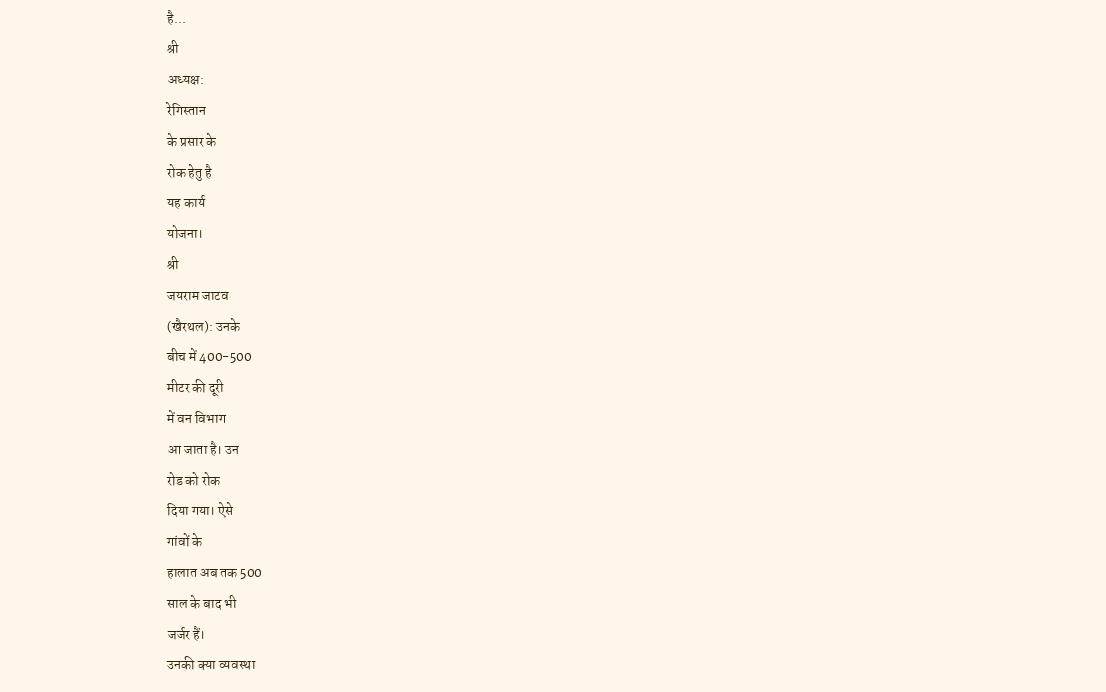है...
श्री
अध्यक्ष:
रेगिस्तान
के प्रसार के
रोक हेतु है
यह कार्य
योजना।
श्री
जयराम जाटव
(खैरथल): उनके
बीच में 400-500
मीटर की दूरी
में वन विभाग
आ जाता है। उन
रोड को रोक
दिया गया। ऐसे
गांवों के
हालात अब तक 500
साल के बाद भी
जर्जर हैं।
उनकी क्या व्यवस्था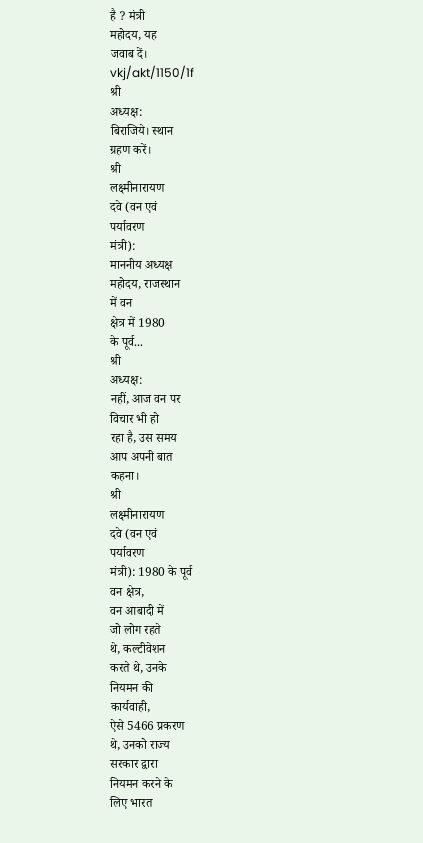है ? मंत्री
महोदय, यह
जवाब दें।
vkj/akt/1150/1f
श्री
अध्यक्ष:
बिराजिये। स्थान
ग्रहण करें।
श्री
लक्ष्मीनारायण
दवे (वन एवं
पर्यावरण
मंत्री):
माननीय अध्यक्ष
महोदय, राजस्थान
में वन
क्षेत्र में 1980
के पूर्व...
श्री
अध्यक्ष:
नहीं, आज वन पर
विचार भी हो
रहा है, उस समय
आप अपनी बात
कहना।
श्री
लक्ष्मीनारायण
दवे (वन एवं
पर्यावरण
मंत्री): 1980 के पूर्व
वन क्षेत्र,
वन आबादी में
जो लोग रहते
थे, कल्टीवेशन
करते थे, उनके
नियमन की
कार्यवाही,
ऐसे 5466 प्रकरण
थे, उनको राज्य
सरकार द्वारा
नियमन करने के
लिए भारत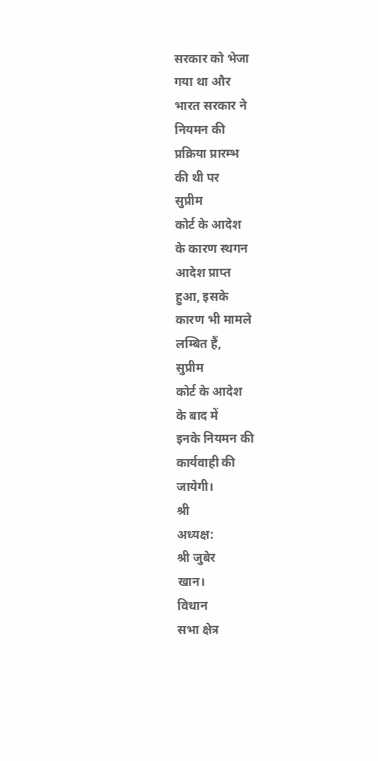सरकार को भेजा
गया था और
भारत सरकार ने
नियमन की
प्रक्रिया प्रारम्भ
की थी पर
सुप्रीम
कोर्ट के आदेश
के कारण स्थगन
आदेश प्राप्त
हुआ, इसके
कारण भी मामले
लम्बित हैं,
सुप्रीम
कोर्ट के आदेश
के बाद में
इनके नियमन की
कार्यवाही की
जायेगी।
श्री
अध्यक्ष:
श्री जुबेर
खान।
विधान
सभा क्षेत्र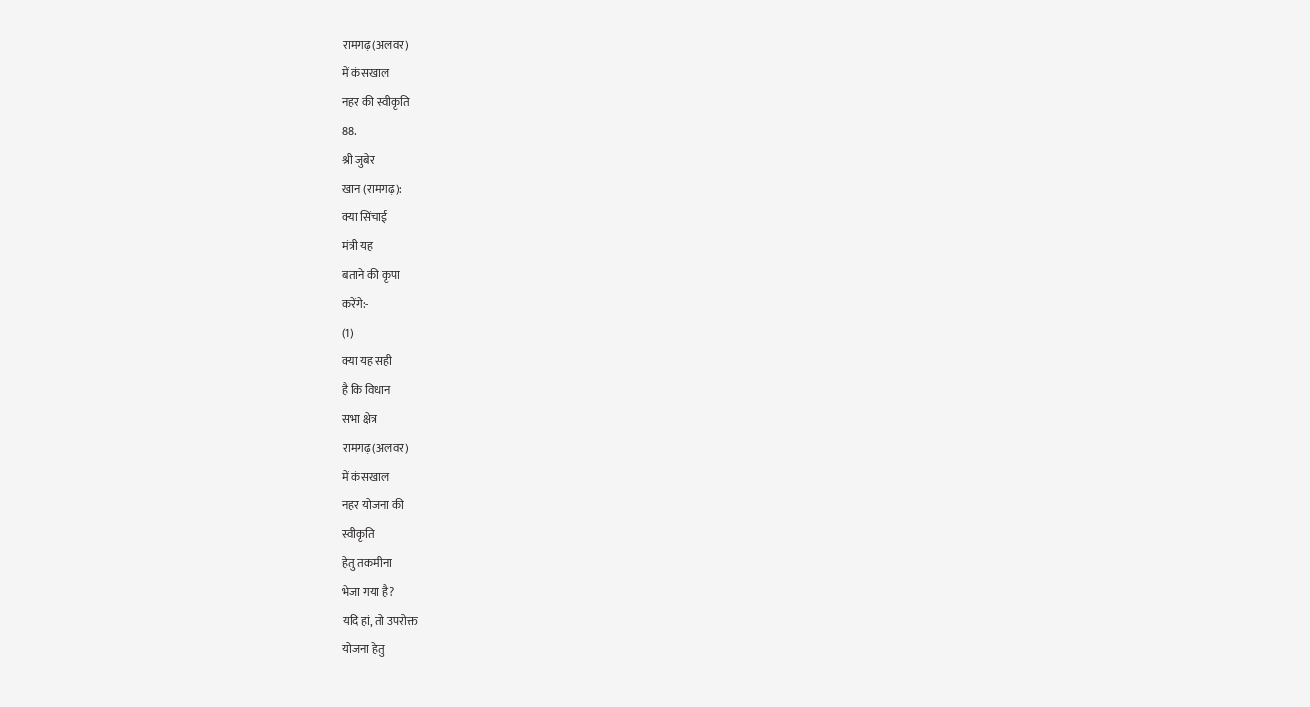रामगढ़(अलवर)
में कंसखाल
नहर की स्वीकृति
88.
श्री जुबेर
खान (रामगढ़):
क्या सिंचाई
मंत्री यह
बताने की कृपा
करेंगे:-
(1)
क्या यह सही
है कि विधान
सभा क्षेत्र
रामगढ़(अलवर)
में कंसखाल
नहर योजना की
स्वीकृति
हेतु तकमीना
भेजा गया है?
यदि हां, तो उपरोक्त
योजना हेतु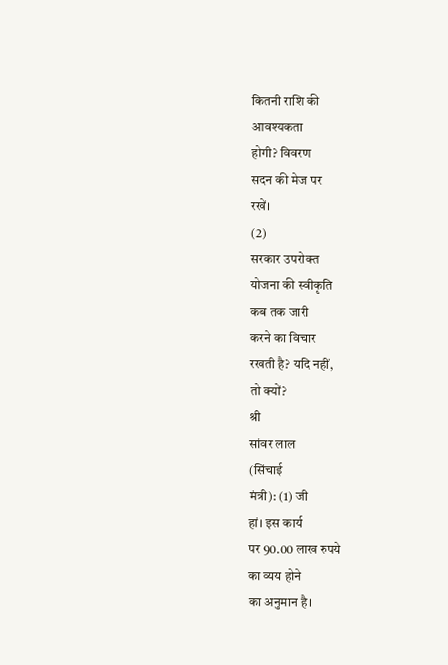कितनी राशि की
आवश्यकता
होगी? विवरण
सदन की मेज पर
रखें।
(2)
सरकार उपरोक्त
योजना की स्वीकृति
कब तक जारी
करने का विचार
रखती है? यदि नहीं,
तो क्यों?
श्री
सांवर लाल
(सिंचाई
मंत्री): (1) जी
हां। इस कार्य
पर 90.00 लाख रुपये
का व्यय होने
का अनुमान है।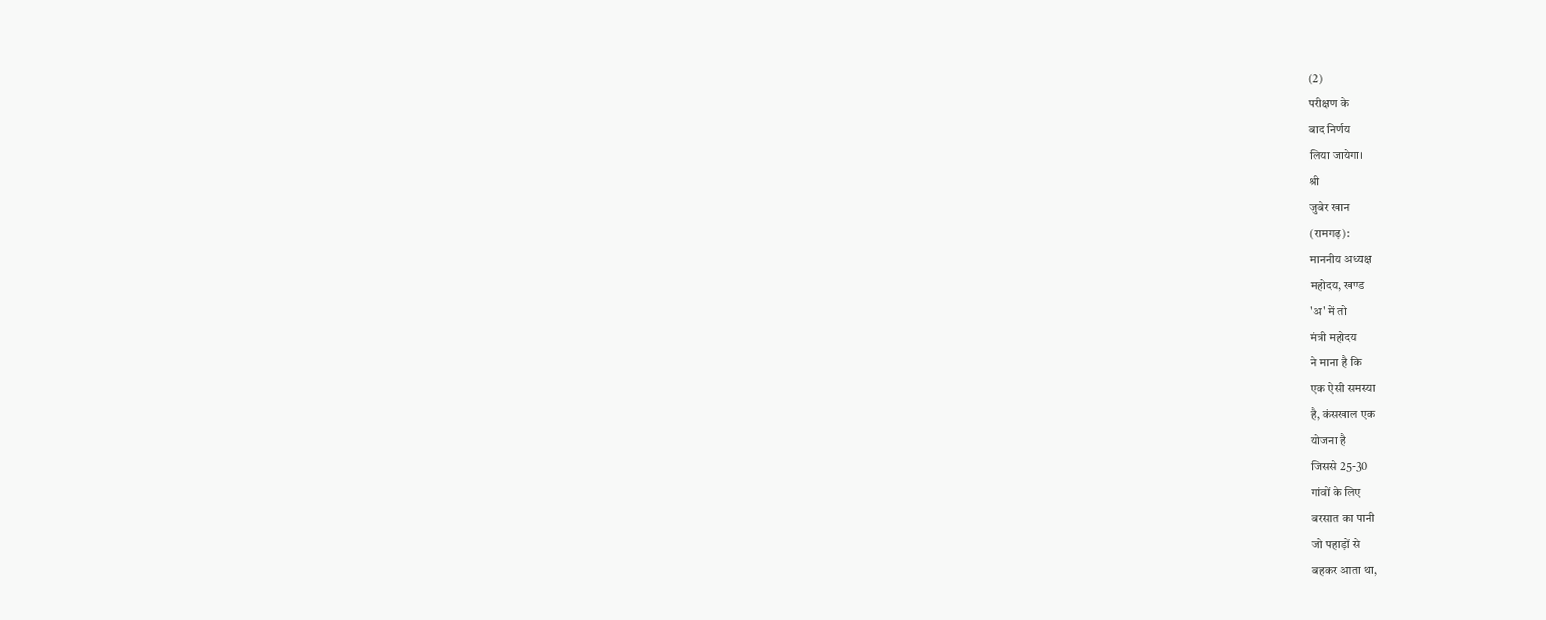(2)
परीक्षण के
बाद निर्णय
लिया जायेगा।
श्री
जुबेर खान
(रामगढ़):
माननीय अध्यक्ष
महोदय, खण्ड
'अ' में तो
मंत्री महोदय
ने माना है कि
एक ऐसी समस्या
है, कंसखाल एक
योजना है
जिससे 25-30
गांवों के लिए
बरसात का पानी
जो पहाड़ों से
बहकर आता था,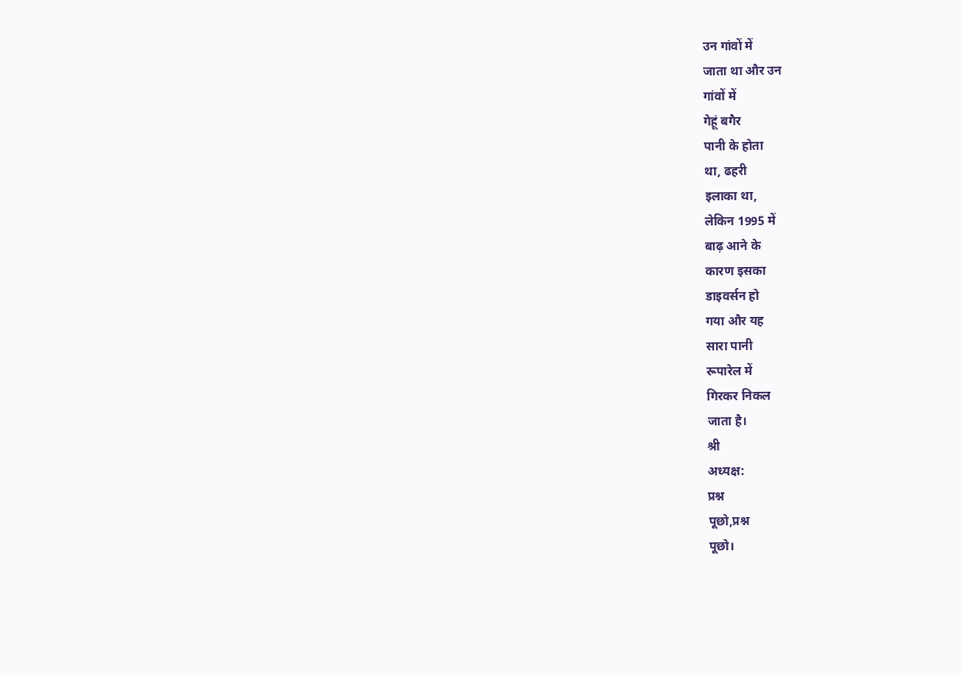उन गांवों में
जाता था और उन
गांवों में
गेहूं बगैर
पानी के होता
था, ढहरी
इलाका था,
लेकिन 1995 में
बाढ़ आने के
कारण इसका
डाइवर्सन हो
गया और यह
सारा पानी
रूपारेल में
गिरकर निकल
जाता है।
श्री
अध्यक्ष:
प्रश्न
पूछो,प्रश्न
पूछो।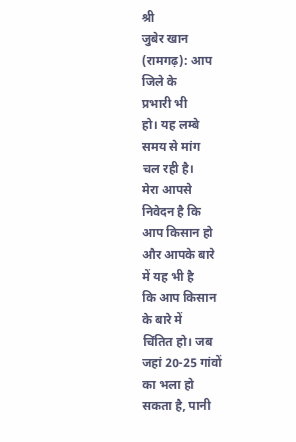श्री
जुबेर खान
(रामगढ़): आप
जिले के
प्रभारी भी
हो। यह लम्बे
समय से मांग
चल रही है।
मेरा आपसे
निवेदन है कि
आप किसान हो
और आपके बारे
में यह भी है
कि आप किसान
के बारे में
चिंतित हो। जब
जहां 20-25 गांवों
का भला हो
सकता है, पानी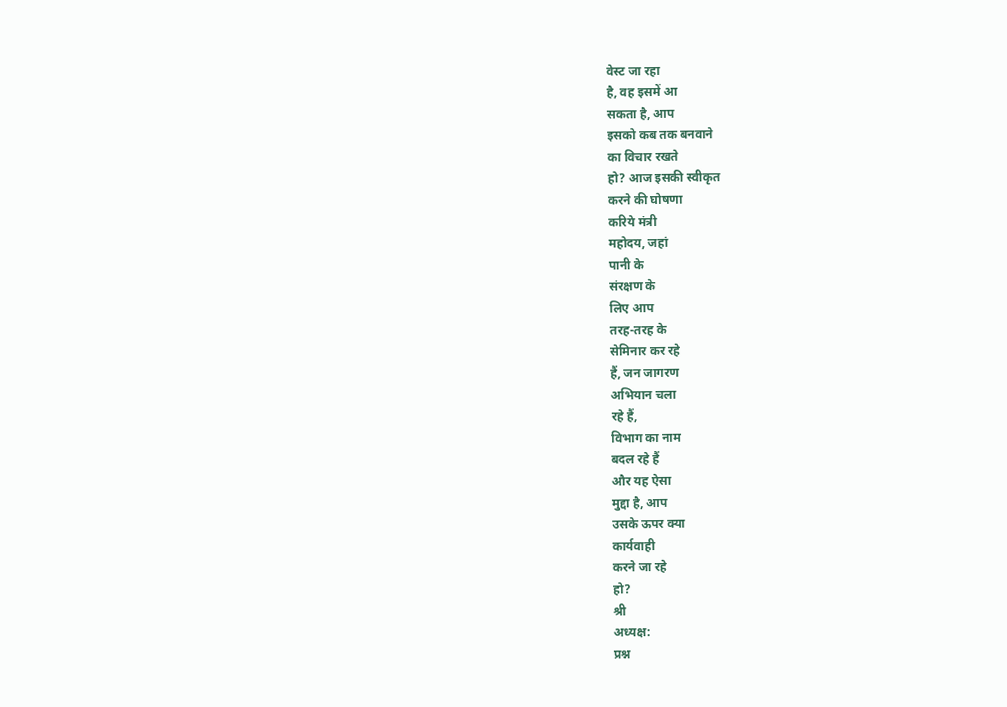वेस्ट जा रहा
है, वह इसमें आ
सकता है, आप
इसको कब तक बनवाने
का विचार रखते
हो? आज इसकी स्वीकृत
करने की घोषणा
करिये मंत्री
महोदय, जहां
पानी के
संरक्षण के
लिए आप
तरह-तरह के
सेमिनार कर रहे
हैं, जन जागरण
अभियान चला
रहे हैं,
विभाग का नाम
बदल रहे हैं
और यह ऐसा
मुद्दा है, आप
उसके ऊपर क्या
कार्यवाही
करने जा रहे
हो?
श्री
अध्यक्ष:
प्रश्न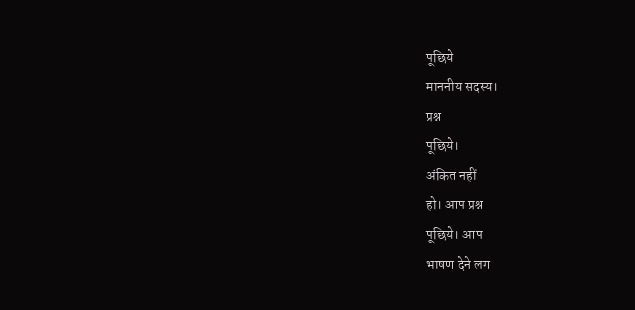पूछिये
माननीय सदस्य।
प्रश्न
पूछिये।
अंकित नहीं
हो। आप प्रश्न
पूछिये। आप
भाषण देने लग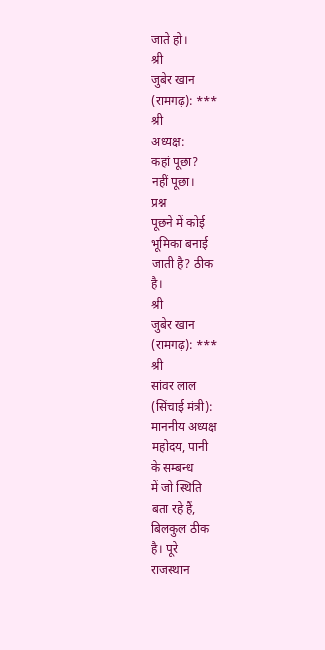जाते हो।
श्री
जुबेर खान
(रामगढ़): ***
श्री
अध्यक्ष:
कहां पूछा?
नहीं पूछा।
प्रश्न
पूछने में कोई
भूमिका बनाई
जाती है? ठीक
है।
श्री
जुबेर खान
(रामगढ़): ***
श्री
सांवर लाल
(सिंचाई मंत्री):
माननीय अध्यक्ष
महोदय, पानी
के सम्बन्ध
में जो स्थिति
बता रहे हैं,
बिलकुल ठीक
है। पूरे
राजस्थान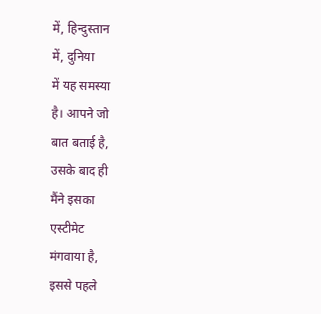में, हिन्दुस्तान
में, दुनिया
में यह समस्या
है। आपने जो
बात बताई है,
उसके बाद ही
मैंने इसका
एस्टीमेट
मंगवाया है,
इससे पहले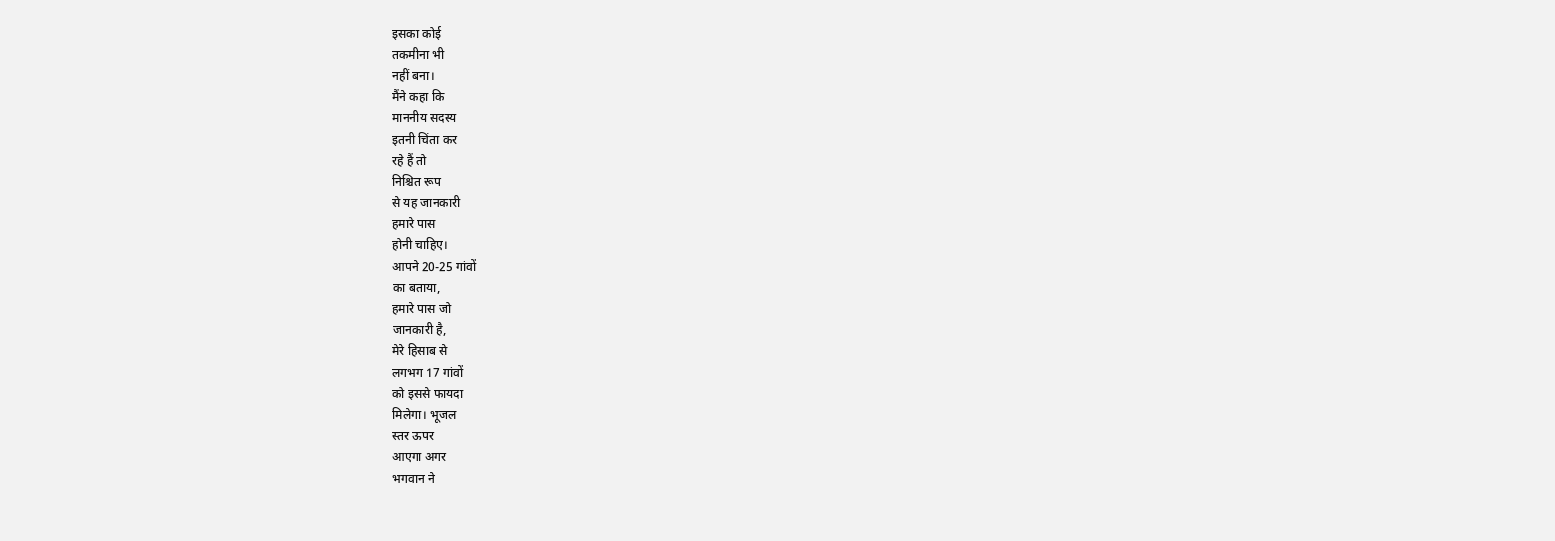इसका कोई
तकमीना भी
नहीं बना।
मैंने कहा कि
माननीय सदस्य
इतनी चिंता कर
रहे हैं तो
निश्चित रूप
से यह जानकारी
हमारे पास
होनी चाहिए।
आपने 20-25 गांवों
का बताया,
हमारे पास जो
जानकारी है,
मेरे हिसाब से
लगभग 17 गांवों
को इससे फायदा
मिलेगा। भूजल
स्तर ऊपर
आएगा अगर
भगवान ने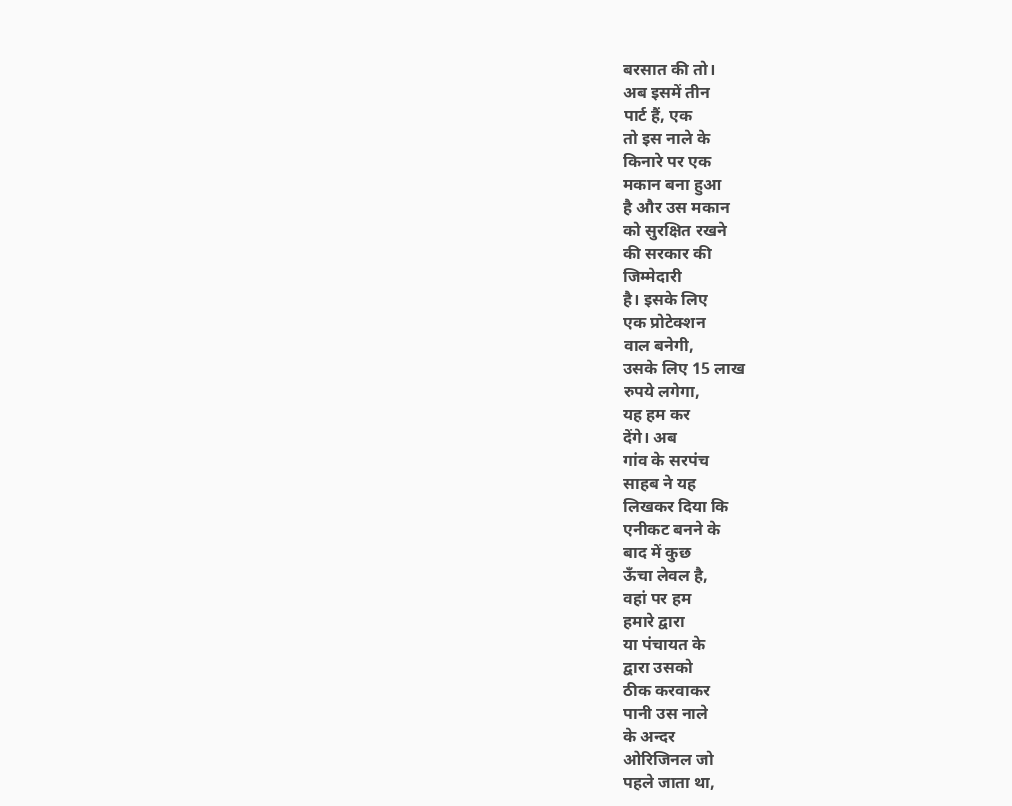बरसात की तो।
अब इसमें तीन
पार्ट हैं, एक
तो इस नाले के
किनारे पर एक
मकान बना हुआ
है और उस मकान
को सुरक्षित रखने
की सरकार की
जिम्मेदारी
है। इसके लिए
एक प्रोटेक्शन
वाल बनेगी,
उसके लिए 15 लाख
रुपये लगेगा,
यह हम कर
देंगे। अब
गांव के सरपंच
साहब ने यह
लिखकर दिया कि
एनीकट बनने के
बाद में कुछ
ऊँचा लेवल है,
वहां पर हम
हमारे द्वारा
या पंचायत के
द्वारा उसको
ठीक करवाकर
पानी उस नाले
के अन्दर
ओरिजिनल जो
पहले जाता था,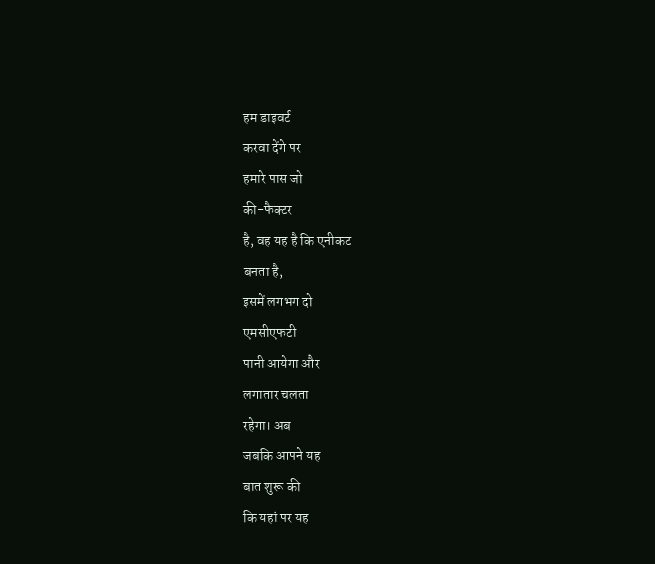हम डाइवर्ट
करवा देंगे पर
हमारे पास जो
की-फैक्टर
है, वह यह है कि एनीकट
बनता है,
इसमें लगभग दो
एमसीएफटी
पानी आयेगा और
लगातार चलता
रहेगा। अब
जबकि आपने यह
बात शुरू की
कि यहां पर यह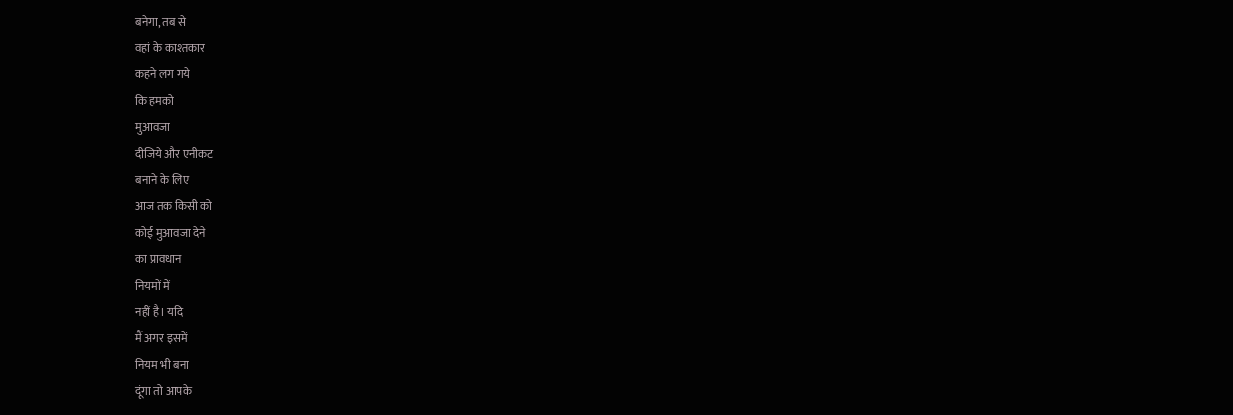बनेगा, तब से
वहां के काश्तकार
कहने लग गये
कि हमको
मुआवजा
दीजिये और एनीकट
बनाने के लिए
आज तक किसी को
कोई मुआवजा देने
का प्रावधान
नियमों में
नहीं है। यदि
मैं अगर इसमें
नियम भी बना
दूंगा तो आपके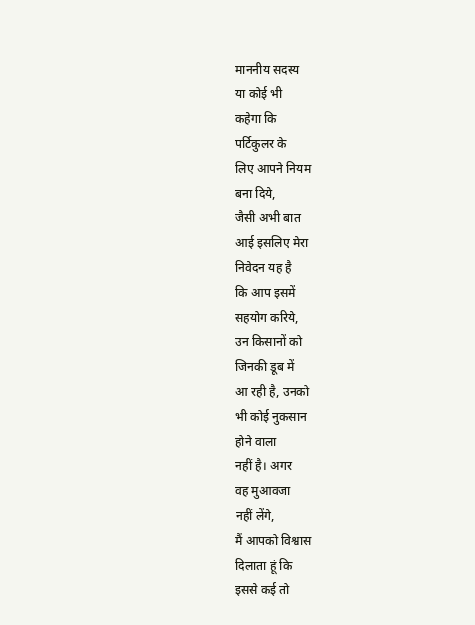माननीय सदस्य
या कोई भी
कहेगा कि
पर्टिकुलर के
लिए आपने नियम
बना दिये,
जैसी अभी बात
आई इसलिए मेरा
निवेदन यह है
कि आप इसमें
सहयोग करिये,
उन किसानों को
जिनकी डूब में
आ रही है, उनको
भी कोई नुकसान
होने वाला
नहीं है। अगर
वह मुआवजा
नहीं लेंगे,
मैं आपको विश्वास
दिलाता हूं कि
इससे कई तो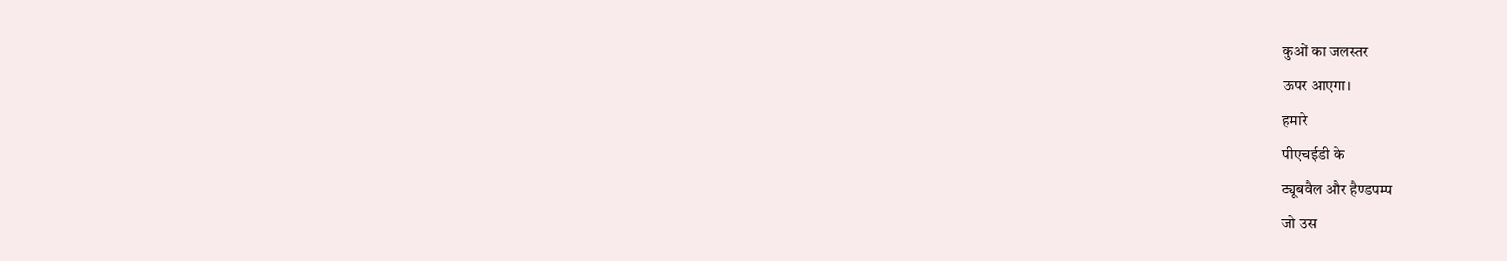कुओं का जलस्तर
ऊपर आएगा।
हमारे
पीएचईडी के
ट्यूबवैल और हैण्डपम्प
जो उस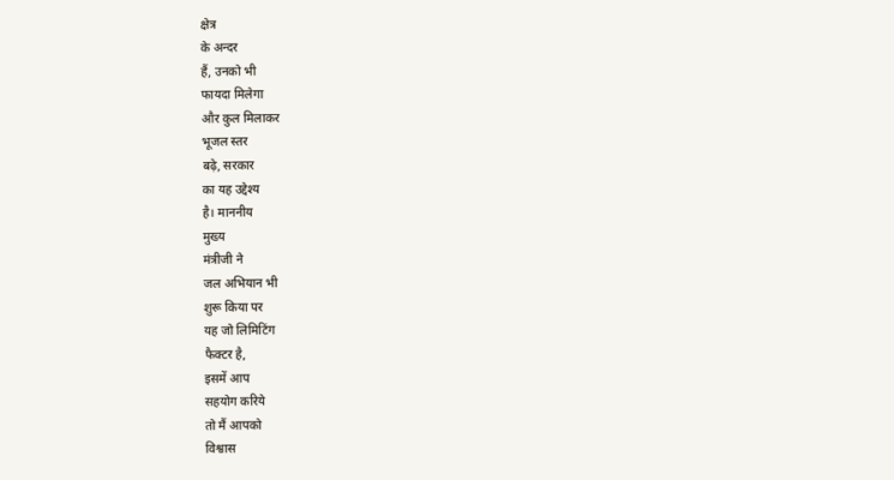क्षेत्र
के अन्दर
हैं, उनको भी
फायदा मिलेगा
और कुल मिलाकर
भूजल स्तर
बढ़े, सरकार
का यह उद्देश्य
है। माननीय
मुख्य
मंत्रीजी ने
जल अभियान भी
शुरू किया पर
यह जो लिमिटिंग
फैक्टर है,
इसमें आप
सहयोग करिये
तो मैं आपको
विश्वास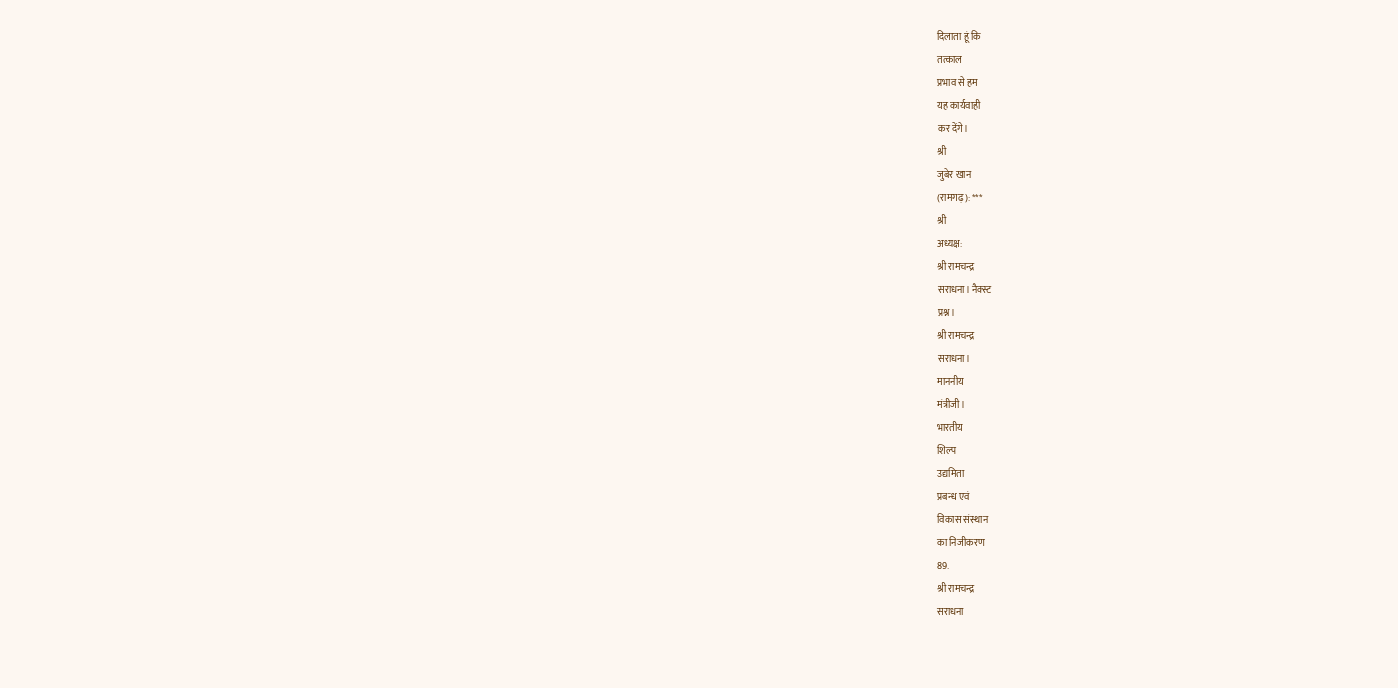दिलाता हूं कि
तत्काल
प्रभाव से हम
यह कार्यवाही
कर देंगे।
श्री
जुबेर खान
(रामगढ़): ***
श्री
अध्यक्ष:
श्री रामचन्द्र
सराधना। नैक्स्ट
प्रश्न।
श्री रामचन्द्र
सराधना।
माननीय
मंत्रीजी।
भारतीय
शिल्प
उद्यमिता
प्रबन्ध एवं
विकास संस्थान
का निजीकरण
89.
श्री रामचन्द्र
सराधना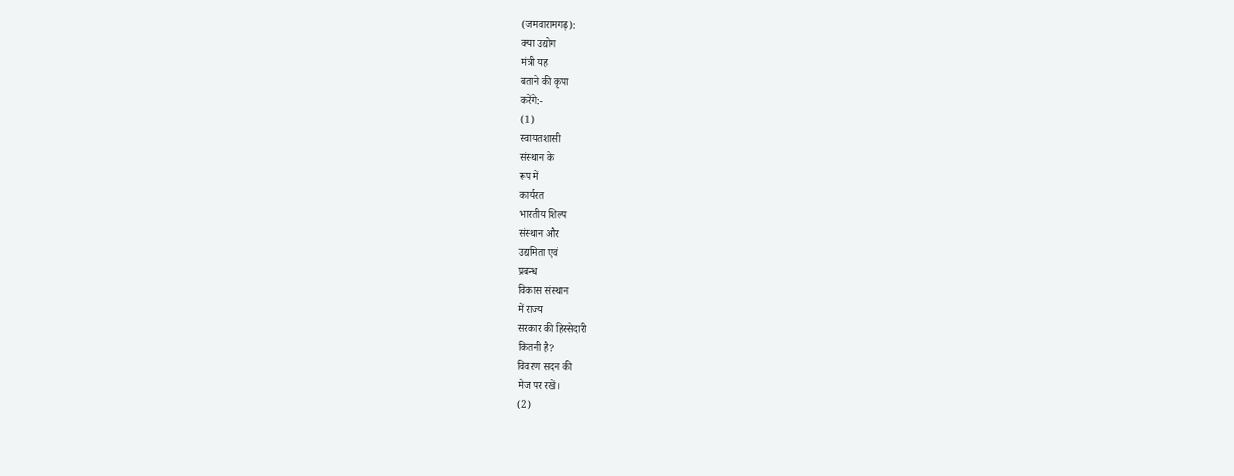(जमवारामगढ़):
क्या उद्योग
मंत्री यह
बताने की कृपा
करेंगे:-
(1)
स्वायतशासी
संस्थान के
रूप में
कार्यरत
भारतीय शिल्प
संस्थान और
उद्यमिता एवं
प्रबन्ध
विकास संस्थान
में राज्य
सरकार की हिस्सेदारी
कितनी है?
विवरण सदन की
मेज पर रखें।
(2)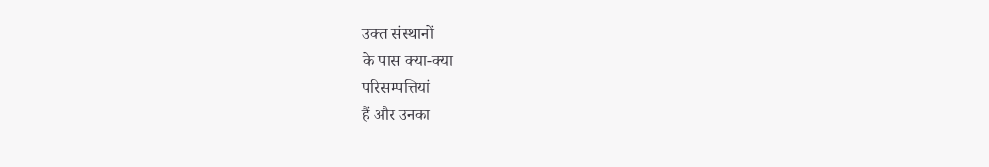उक्त संस्थानों
के पास क्या-क्या
परिसम्पत्तियां
हैं और उनका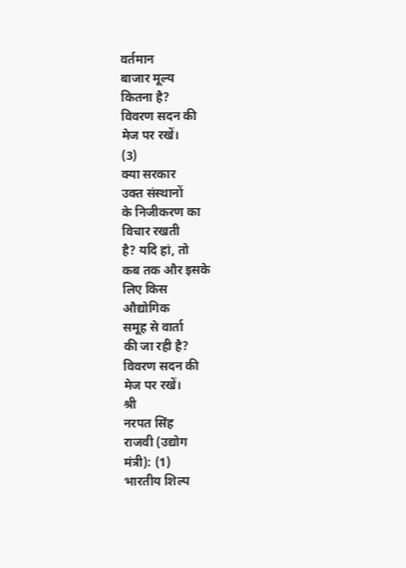वर्तमान
बाजार मूल्य
कितना है?
विवरण सदन की
मेज पर रखें।
(3)
क्या सरकार
उक्त संस्थानों
के निजीकरण का
विचार रखती
है? यदि हां, तो
कब तक और इसके
लिए किस
औद्योगिक
समूह से वार्ता
की जा रही है?
विवरण सदन की
मेज पर रखें।
श्री
नरपत सिंह
राजवी (उद्योग
मंत्री): (1)
भारतीय शिल्प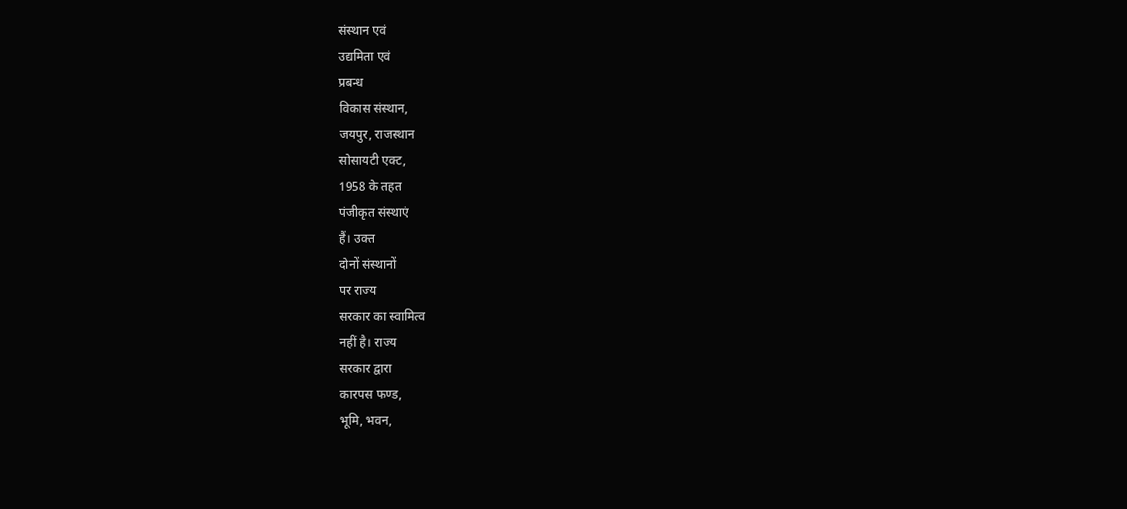संस्थान एवं
उद्यमिता एवं
प्रबन्ध
विकास संस्थान,
जयपुर, राजस्थान
सोसायटी एक्ट,
1958 के तहत
पंजीकृत संस्थाएं
हैं। उक्त
दोनों संस्थानों
पर राज्य
सरकार का स्वामित्व
नहीं है। राज्य
सरकार द्वारा
कारपस फण्ड,
भूमि, भवन,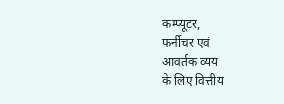कम्प्यूटर,
फर्नीचर एवं
आवर्तक व्यय
के लिए वित्तीय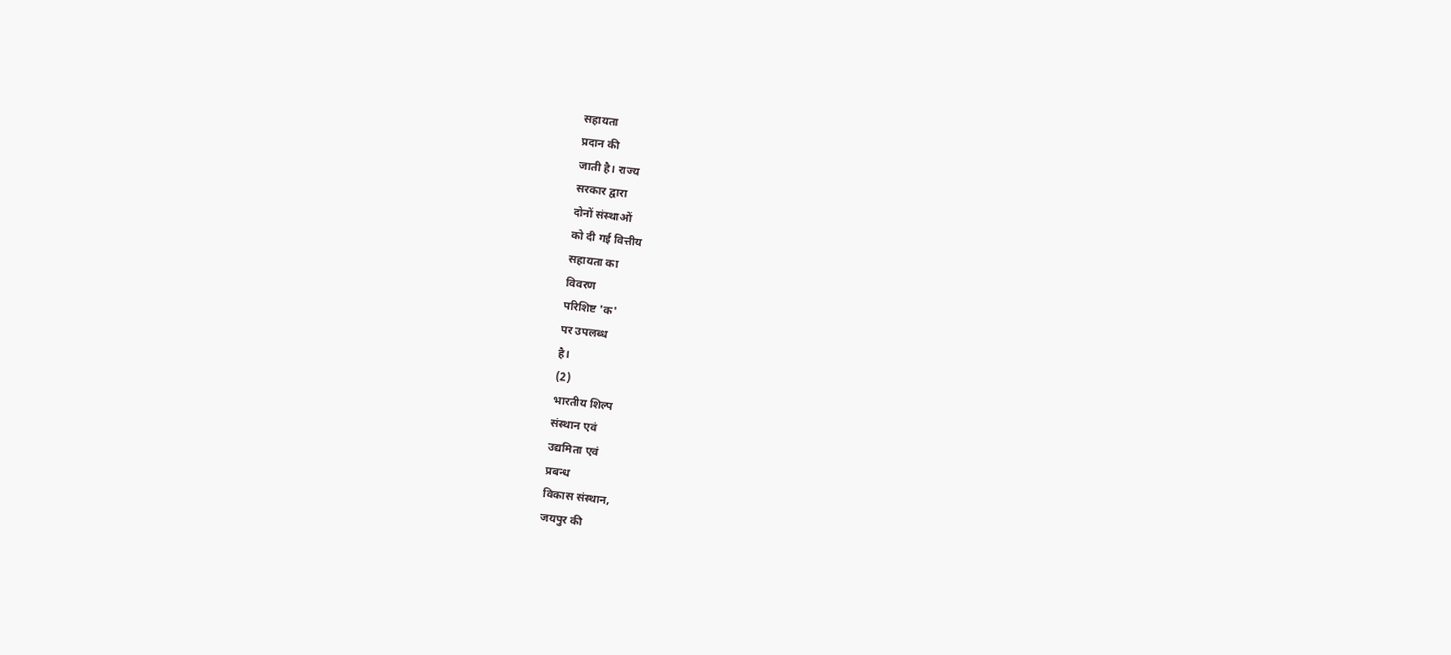सहायता
प्रदान की
जाती है। राज्य
सरकार द्वारा
दोनों संस्थाओं
को दी गई वित्तीय
सहायता का
विवरण
परिशिष्ट 'क'
पर उपलब्ध
है।
(2)
भारतीय शिल्प
संस्थान एवं
उद्यमिता एवं
प्रबन्ध
विकास संस्थान,
जयपुर की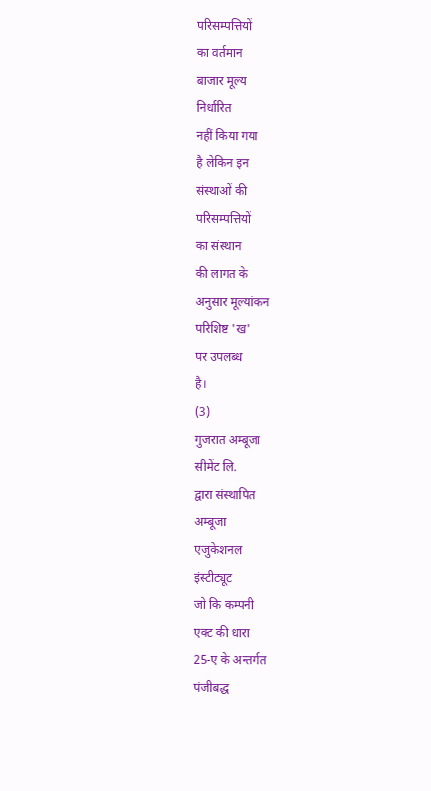परिसम्पत्तियों
का वर्तमान
बाजार मूल्य
निर्धारित
नहीं किया गया
है लेकिन इन
संस्थाओं की
परिसम्पत्तियों
का संस्थान
की लागत के
अनुसार मूल्यांकन
परिशिष्ट 'ख'
पर उपलब्ध
है।
(3)
गुजरात अम्बूजा
सीमेंट लि.
द्वारा संस्थापित
अम्बूजा
एजुकेशनल
इंस्टीट्यूट
जो कि कम्पनी
एक्ट की धारा
25-ए के अन्तर्गत
पंजीबद्ध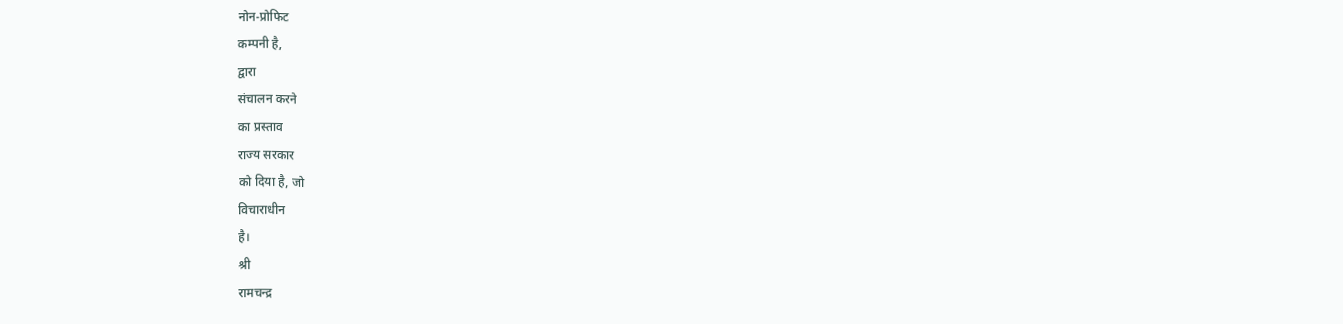नोन-प्रोफिट
कम्पनी है,
द्वारा
संचालन करने
का प्रस्ताव
राज्य सरकार
को दिया है, जो
विचाराधीन
है।
श्री
रामचन्द्र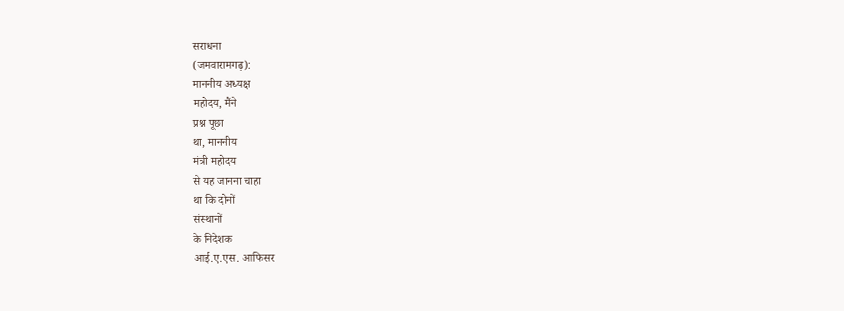सराधना
(जमवारामगढ़):
माननीय अध्यक्ष
महोदय, मैंने
प्रश्न पूछा
था, माननीय
मंत्री महोदय
से यह जानना चाहा
था कि दोनों
संस्थानों
के निदेशक
आई.ए.एस. आफिसर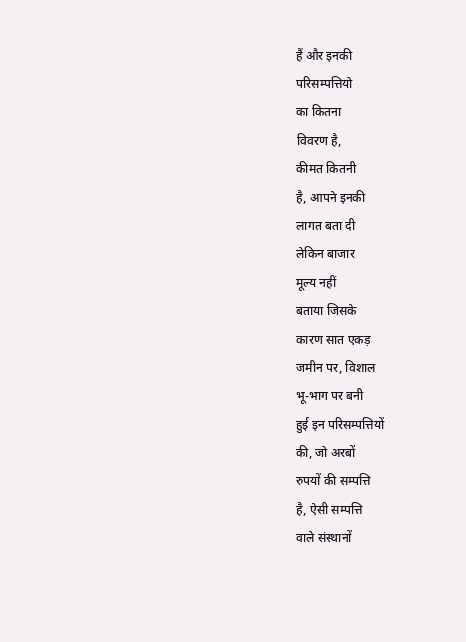हैं और इनकी
परिसम्पत्तियो
का कितना
विवरण है,
कीमत कितनी
है, आपने इनकी
लागत बता दी
लेकिन बाजार
मूल्य नहीं
बताया जिसके
कारण सात एकड़
जमीन पर, विशाल
भू-भाग पर बनी
हुई इन परिसम्पत्तियों
की, जो अरबों
रुपयों की सम्पत्ति
है, ऐसी सम्पत्ति
वाले संस्थानों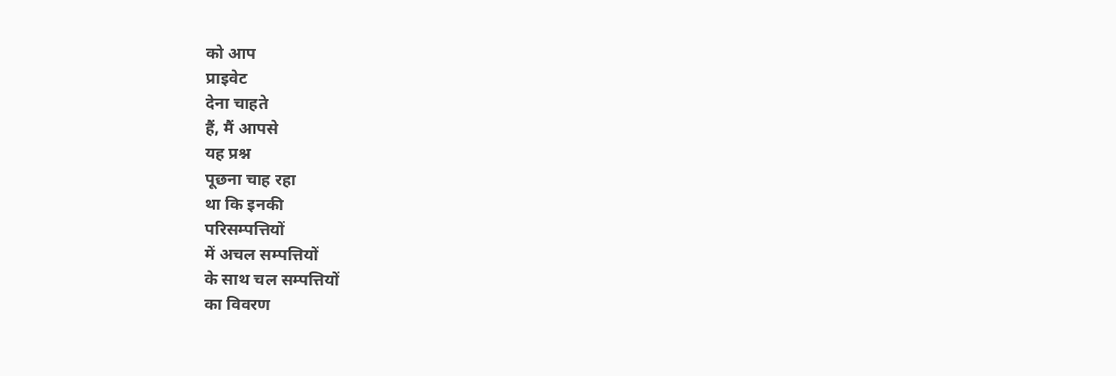को आप
प्राइवेट
देना चाहते
हैं, मैं आपसे
यह प्रश्न
पूछना चाह रहा
था कि इनकी
परिसम्पत्तियों
में अचल सम्पत्तियों
के साथ चल सम्पत्तियों
का विवरण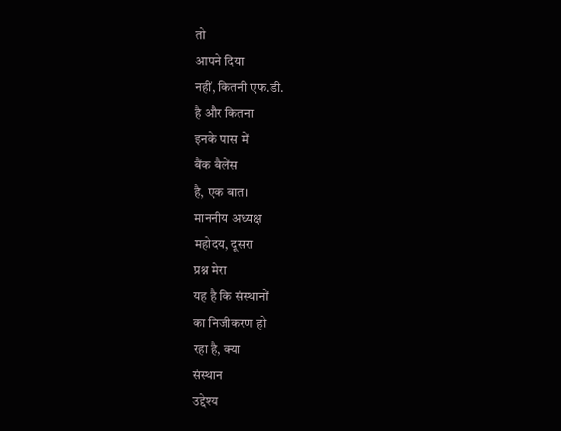तो
आपने दिया
नहीं, कितनी एफ.डी.
है और कितना
इनके पास में
बैंक बैलेंस
है, एक बात।
माननीय अध्यक्ष
महोदय, दूसरा
प्रश्न मेरा
यह है कि संस्थानों
का निजीकरण हो
रहा है, क्या
संस्थान
उद्देश्य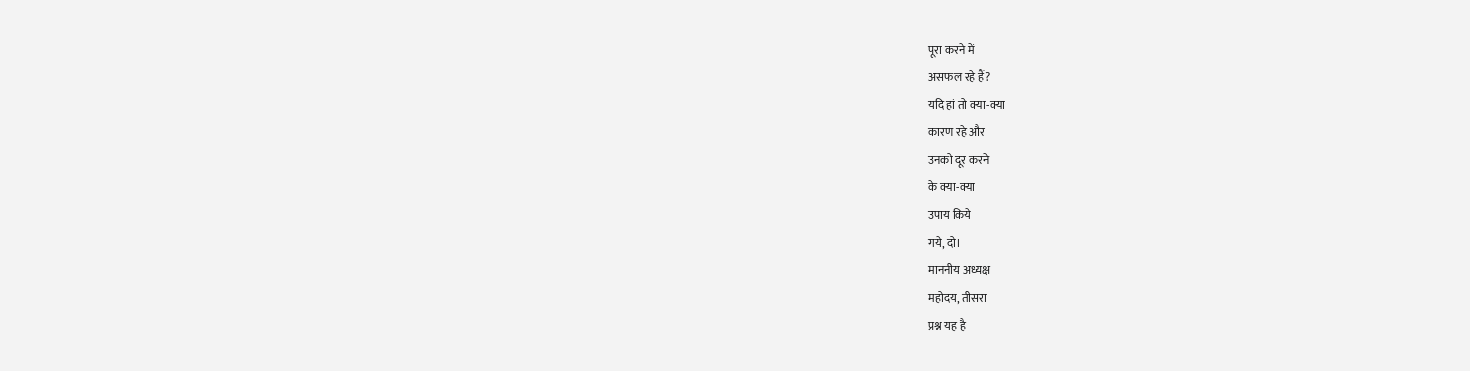पूरा करने में
असफल रहे हैं?
यदि हां तो क्या-क्या
कारण रहे और
उनको दूर करने
के क्या-क्या
उपाय किये
गये, दो।
माननीय अध्यक्ष
महोदय, तीसरा
प्रश्न यह है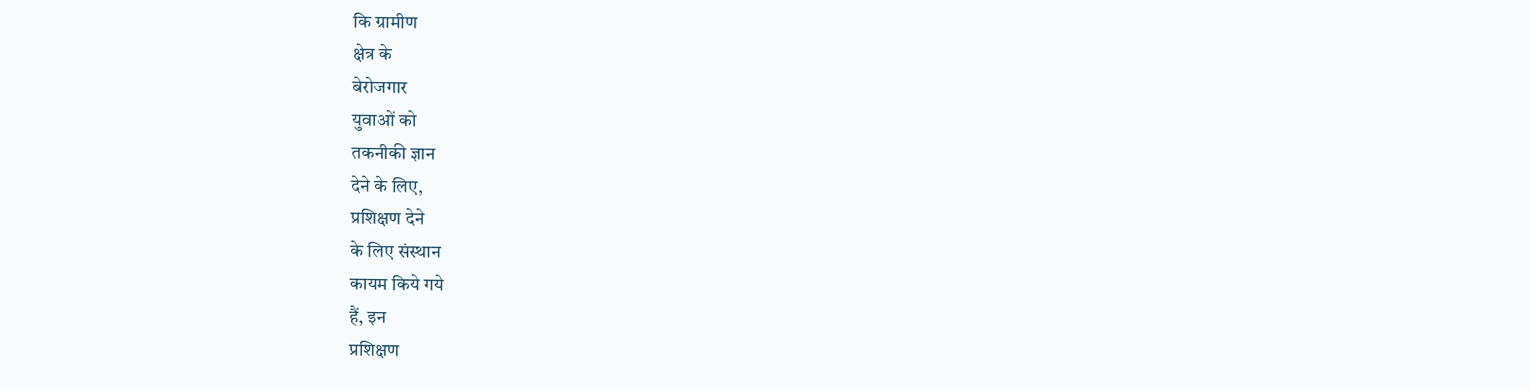कि ग्रामीण
क्षेत्र के
बेरोजगार
युवाओं को
तकनीकी ज्ञान
देने के लिए,
प्रशिक्षण देने
के लिए संस्थान
कायम किये गये
हैं, इन
प्रशिक्षण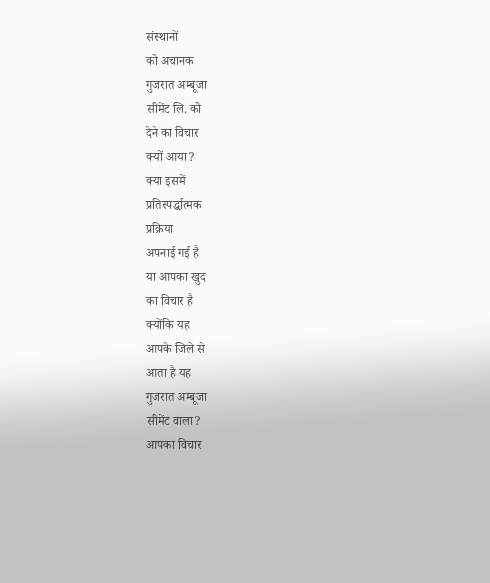संस्थानों
को अचानक
गुजरात अम्बूजा
सीमेंट लि. को
देने का विचार
क्यों आया?
क्या इसमें
प्रतिस्पर्द्धात्मक
प्रक्रिया
अपनाई गई है
या आपका खुद
का विचार है
क्योंकि यह
आपके जिले से
आता है यह
गुजरात अम्बूजा
सीमेंट वाला?
आपका विचार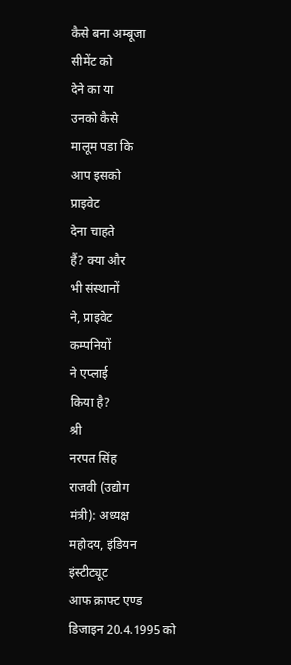कैसे बना अम्बूजा
सीमेंट को
देने का या
उनको कैसे
मालूम पडा कि
आप इसको
प्राइवेट
देना चाहते
हैं? क्या और
भी संस्थानों
ने, प्राइवेट
कम्पनियों
ने एप्लाई
किया है?
श्री
नरपत सिंह
राजवी (उद्योग
मंत्री): अध्यक्ष
महोदय, इंडियन
इंस्टीट्यूट
आफ क्राफ्ट एण्ड
डिजाइन 20.4.1995 को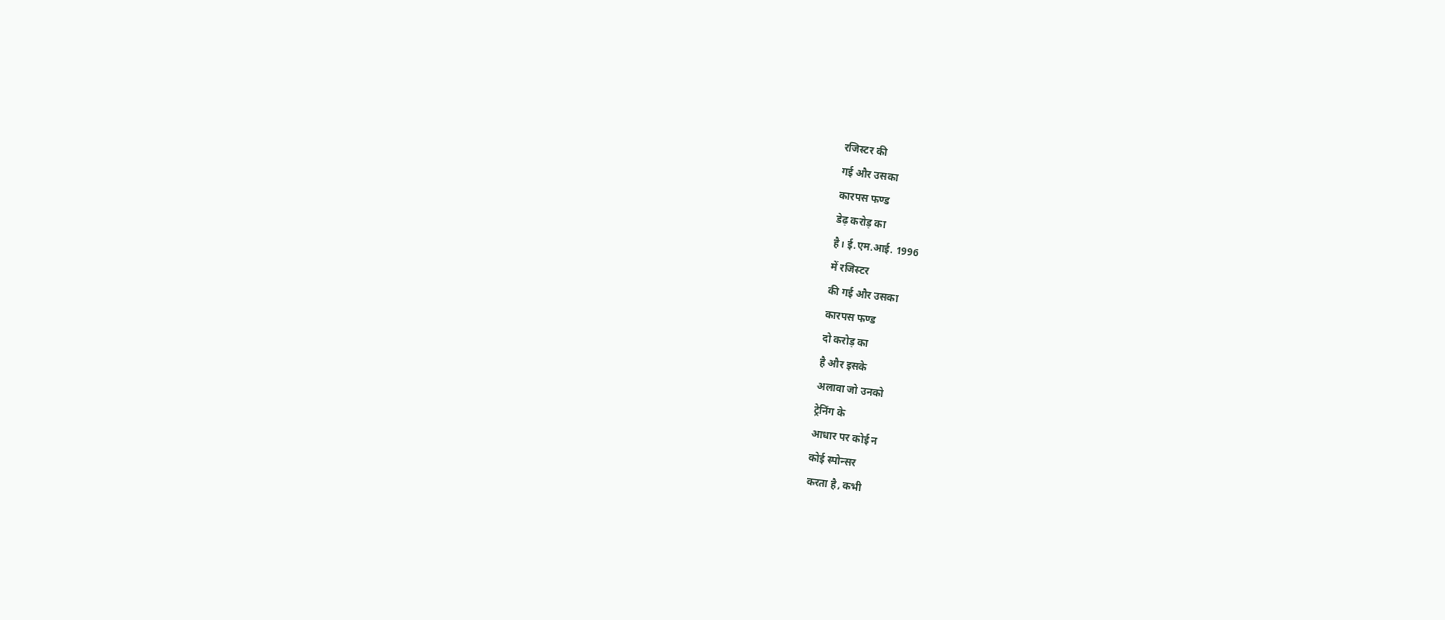रजिस्टर की
गई और उसका
कारपस फण्ड
डेढ़ करोड़ का
है। ई.एम.आई. 1996
में रजिस्टर
की गई और उसका
कारपस फण्ड
दो करोड़ का
है और इसके
अलावा जो उनको
ट्रेनिंग के
आधार पर कोई न
कोई स्पोन्सर
करता है, कभी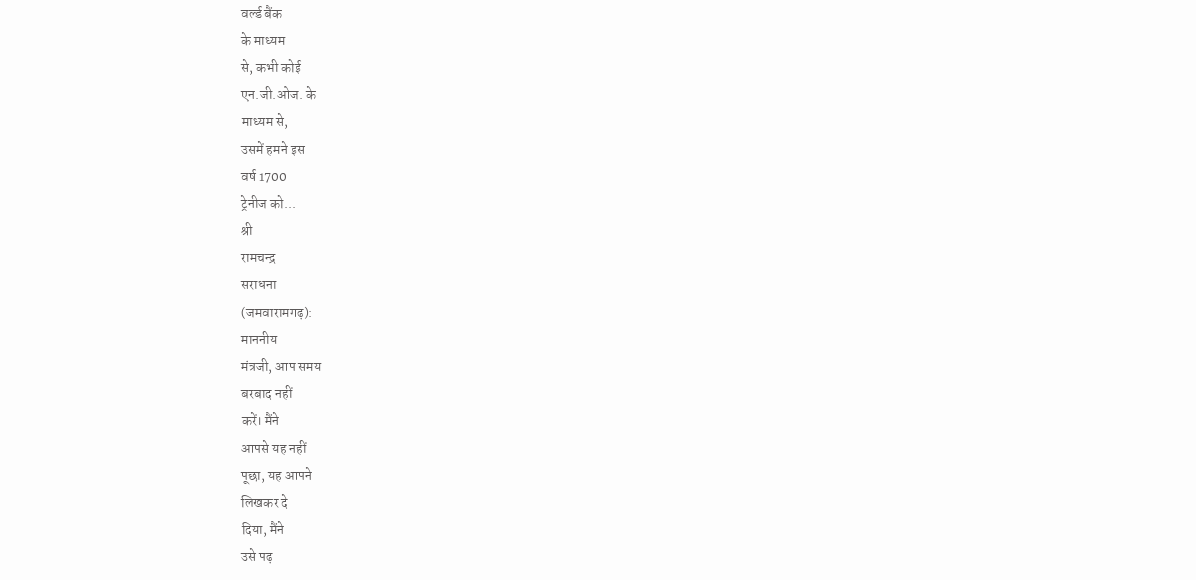वर्ल्ड बैंक
के माध्यम
से, कभी कोई
एन.जी.ओज. के
माध्यम से,
उसमें हमने इस
वर्ष 1700
ट्रेनीज को...
श्री
रामचन्द्र
सराधना
(जमवारामगढ़):
माननीय
मंत्रजी, आप समय
बरबाद नहीं
करें। मैंने
आपसे यह नहीं
पूछा, यह आपने
लिखकर दे
दिया, मैंने
उसे पढ़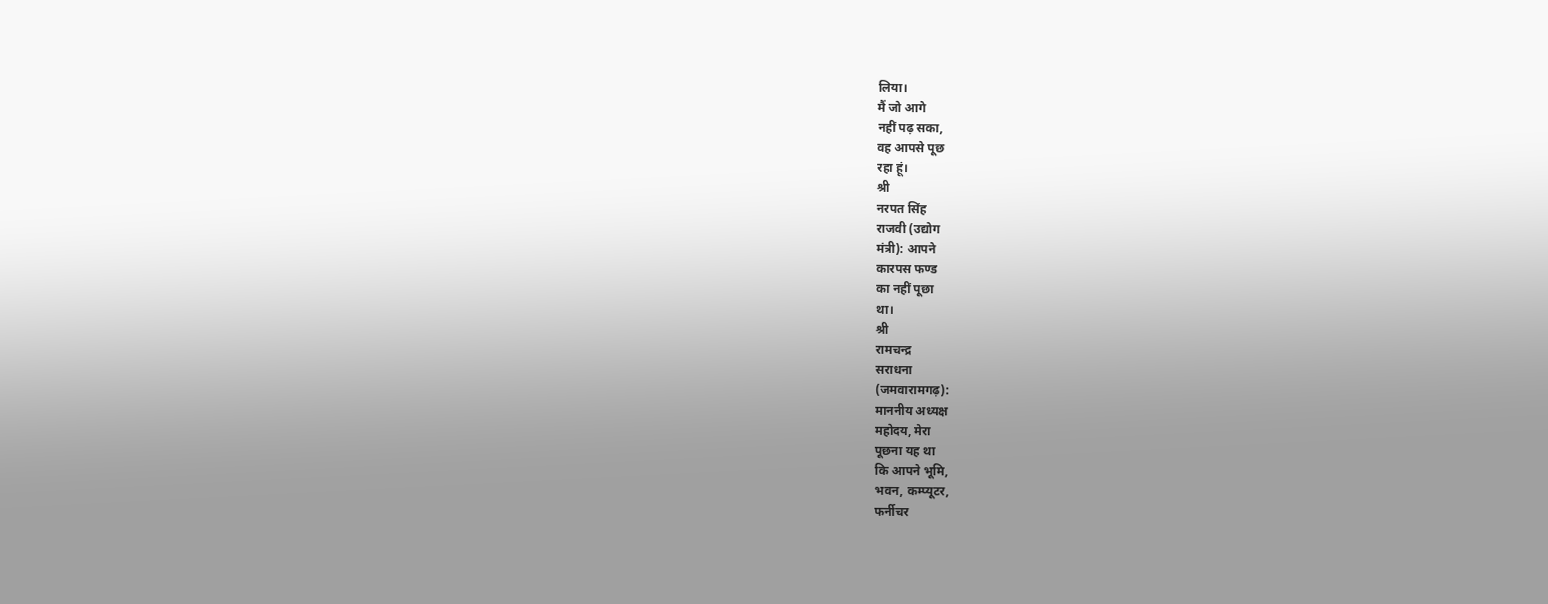लिया।
मैं जो आगे
नहीं पढ़ सका,
वह आपसे पूछ
रहा हूं।
श्री
नरपत सिंह
राजवी (उद्योग
मंत्री): आपने
कारपस फण्ड
का नहीं पूछा
था।
श्री
रामचन्द्र
सराधना
(जमवारामगढ़):
माननीय अध्यक्ष
महोदय, मेरा
पूछना यह था
कि आपने भूमि,
भवन, कम्प्यूटर,
फर्नीचर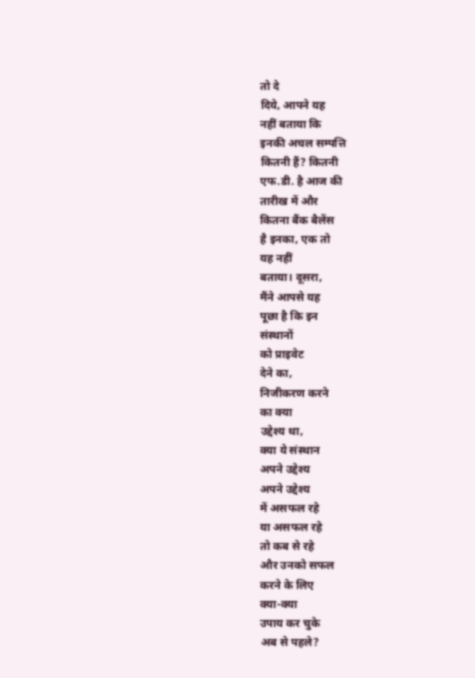तो दे
दिये, आपने यह
नहीं बताया कि
इनकी अचल सम्पत्ति
कितनी हैं? कितनी
एफ.डी. है आज की
तारीख में और
कितना बैंक बैलेंस
है इनका, एक तो
यह नहीं
बताया। दूसरा,
मैंने आपसे यह
पूछा है कि इन
संस्थानों
को प्राइवेट
देने का,
निजीकरण करने
का क्या
उद्देश्य था,
क्या ये संस्थान
अपने उद्देश्य
अपने उद्देश्य
में असफल रहे
या असफल रहे
तो कब से रहे
और उनको सफल
करने के लिए
क्या-क्या
उपाय कर चुके
अब से पहले?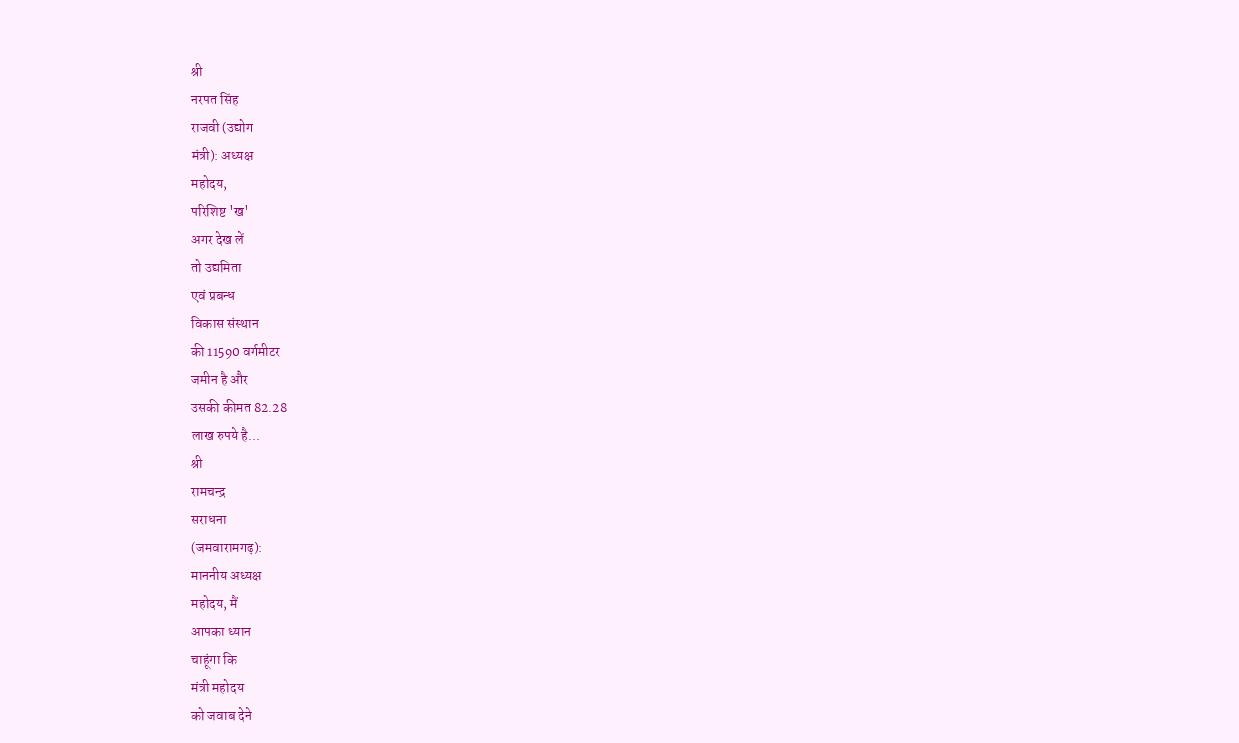श्री
नरपत सिंह
राजवी (उद्योग
मंत्री): अध्यक्ष
महोदय,
परिशिष्ट 'ख'
अगर देख लें
तो उद्यमिता
एवं प्रबन्ध
विकास संस्थान
की 11590 वर्गमीटर
जमीन है और
उसकी कीमत 82.28
लाख रुपये है...
श्री
रामचन्द्र
सराधना
(जमवारामगढ़):
माननीय अध्यक्ष
महोदय, मैं
आपका ध्यान
चाहूंगा कि
मंत्री महोदय
को जवाब देने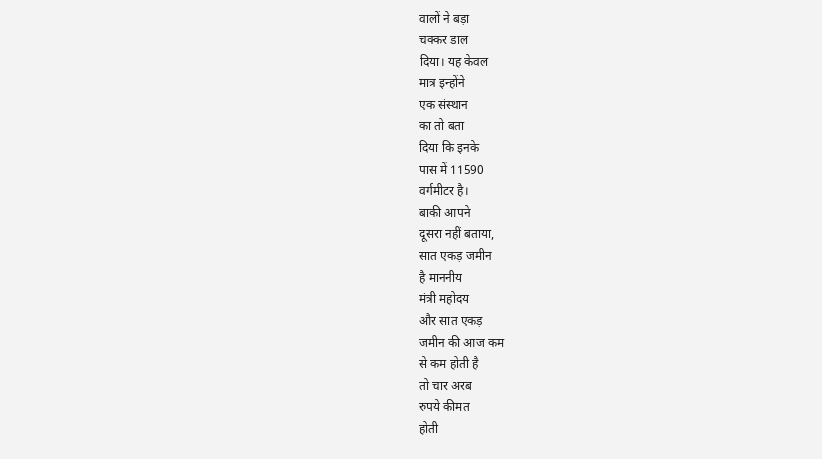वालों ने बड़ा
चक्कर डाल
दिया। यह केवल
मात्र इन्होंने
एक संस्थान
का तो बता
दिया कि इनके
पास में 11590
वर्गमीटर है।
बाकी आपने
दूसरा नहीं बताया,
सात एकड़ जमीन
है माननीय
मंत्री महोदय
और सात एकड़
जमीन की आज कम
से कम होती है
तो चार अरब
रुपये कीमत
होती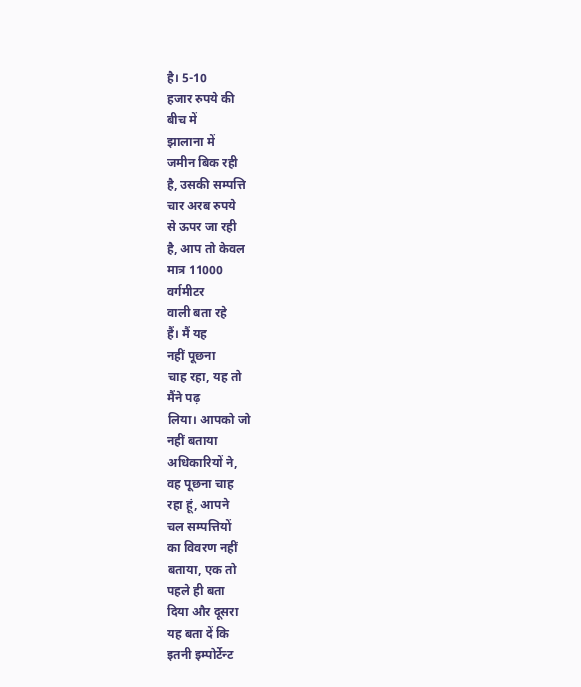है। 5-10
हजार रुपये की
बीच में
झालाना में
जमीन बिक रही
है, उसकी सम्पत्ति
चार अरब रुपये
से ऊपर जा रही
है, आप तो केवल
मात्र 11000
वर्गमीटर
वाली बता रहे
हैं। मैं यह
नहीं पूछना
चाह रहा, यह तो
मैंने पढ़
लिया। आपको जो
नहीं बताया
अधिकारियों ने,
वह पूछना चाह
रहा हूं, आपने
चल सम्पत्तियों
का विवरण नहीं
बताया, एक तो
पहले ही बता
दिया और दूसरा
यह बता दें कि
इतनी इम्पोर्टेन्ट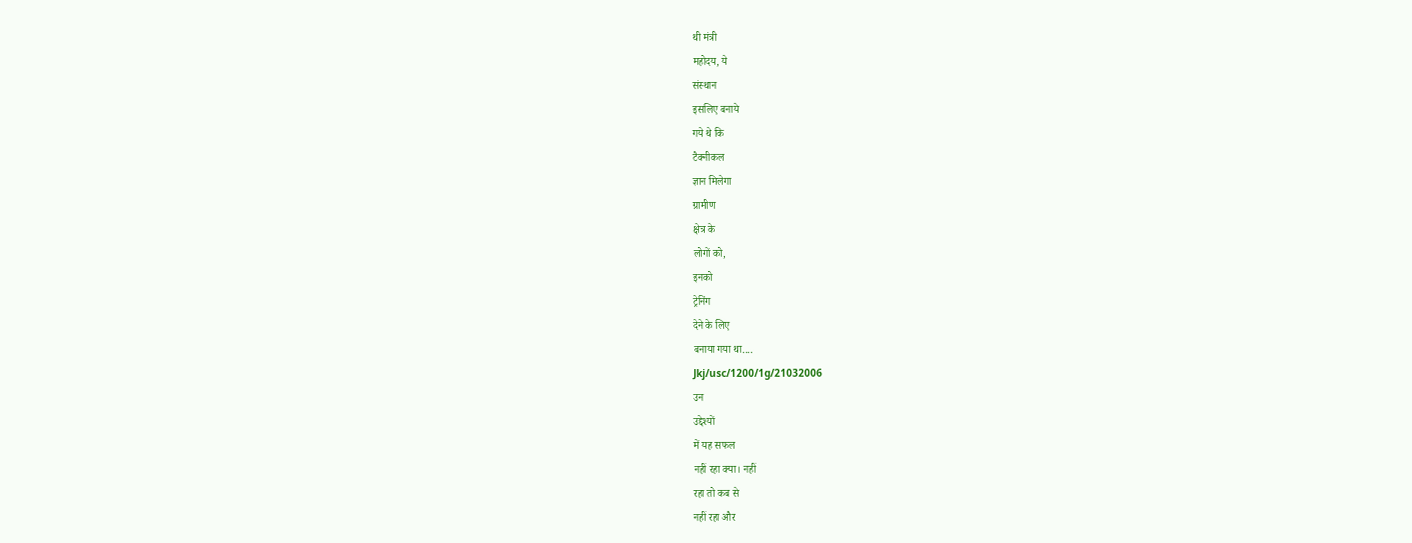थी मंत्री
महोदय, ये
संस्थान
इसलिए बनाये
गये थे कि
टैक्नीकल
ज्ञान मिलेगा
ग्रामीण
क्षेत्र के
लोगों को,
इनको
ट्रेनिंग
देने के लिए
बनाया गया था....
Jkj/usc/1200/1g/21032006
उन
उद्देश्यों
में यह सफल
नहीं रहा क्या। नहीं
रहा तो कब से
नहीं रहा और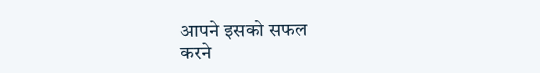आपने इसको सफल
करने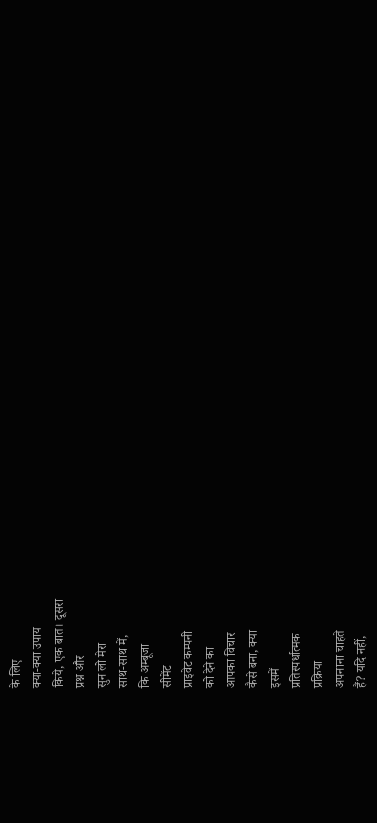के लिए
क्या-क्या उपाय
किये, एक बात। दूसरा
प्रश्न और
सुन लो मेरा
साथ-साथ में,
कि अम्बूजा
सीमेंट
प्राइवेट कम्पनी
को देने का
आपका विचार
कैसे बना, क्या
इसमें
प्रतिस्पर्धात्मक
प्रक्रिया
अपनाना चाहते
हैं? यदि नहीं,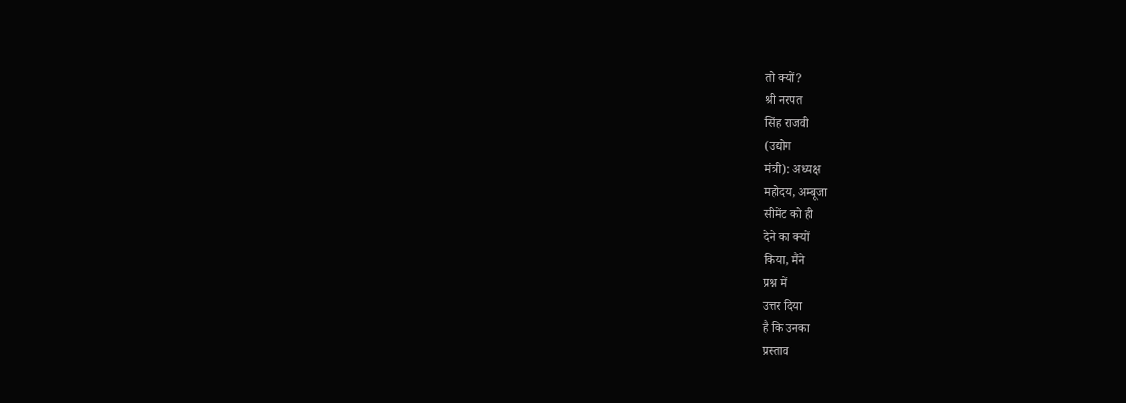तो क्यों?
श्री नरपत
सिंह राजवी
(उद्योग
मंत्री): अध्यक्ष
महोदय, अम्बूजा
सीमेंट को ही
देने का क्यों
किया, मैंने
प्रश्न में
उत्तर दिया
है कि उनका
प्रस्ताव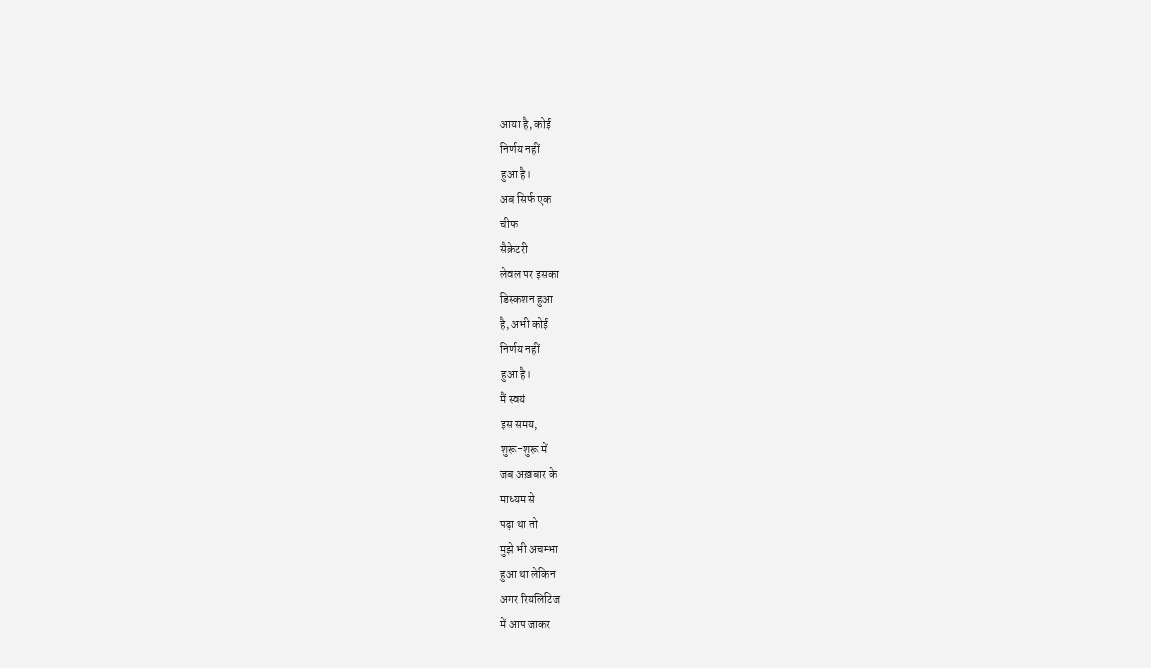आया है, कोई
निर्णय नहीं
हुआ है।
अब सिर्फ एक
चीफ
सैक्रेटरी
लेवल पर इसका
डिस्कशन हुआ
है, अभी कोई
निर्णय नहीं
हुआ है।
मैं स्वयं
इस समय,
शुरू-शुरू में
जब अख़बार के
माध्यम से
पढ़ा था तो
मुझे भी अचम्भा
हुआ था लेकिन
अगर रियलिटिज
में आप जाकर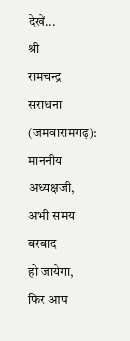देखें...
श्री
रामचन्द्र
सराधना
(जमवारामगढ़):
माननीय अध्यक्षजी,
अभी समय बरबाद
हो जायेगा,
फिर आप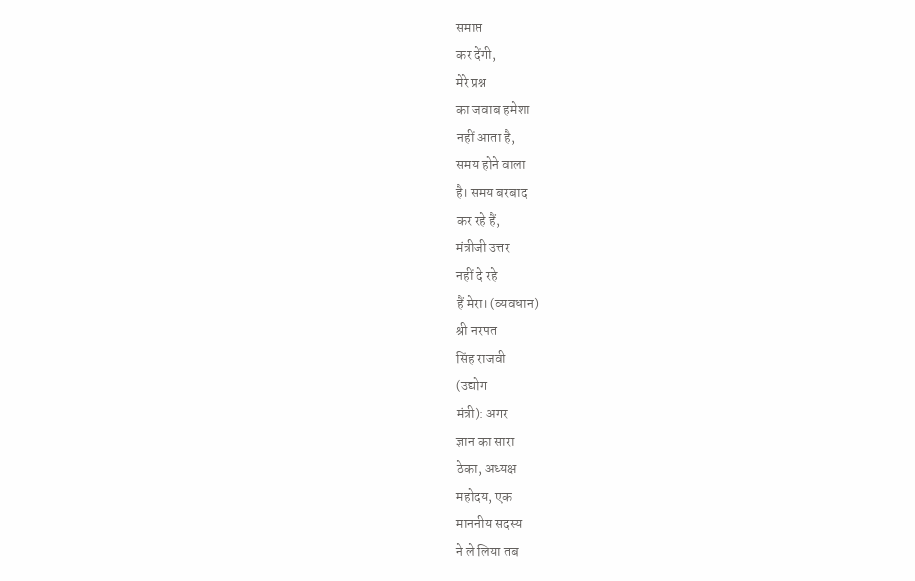समाप्त
कर देंगी,
मेरे प्रश्न
का जवाब हमेशा
नहीं आता है,
समय होने वाला
है। समय बरबाद
कर रहे हैं,
मंत्रीजी उत्तर
नहीं दे रहे
हैं मेरा। (व्यवधान)
श्री नरपत
सिंह राजवी
(उद्योग
मंत्री): अगर
ज्ञान का सारा
ठेका, अध्यक्ष
महोदय, एक
माननीय सदस्य
ने ले लिया तब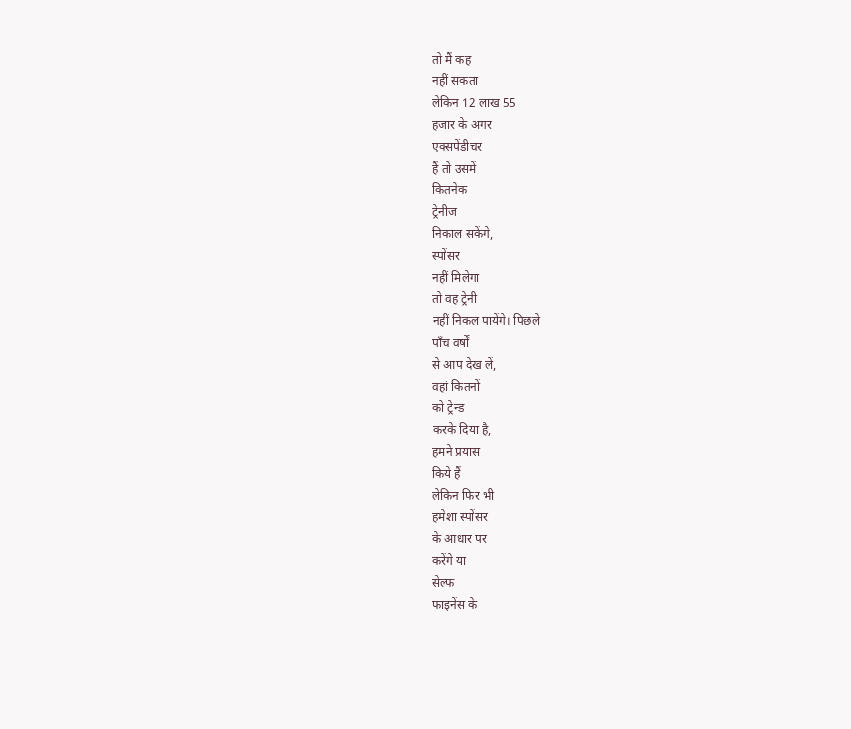तो मैं कह
नहीं सकता
लेकिन 12 लाख 55
हजार के अगर
एक्सपेंडीचर
हैं तो उसमें
कितनेक
ट्रेनीज
निकाल सकेंगे,
स्पोंसर
नहीं मिलेगा
तो वह ट्रेनी
नहीं निकल पायेंगे। पिछले
पाँच वर्षों
से आप देख लें,
वहां कितनों
को ट्रेन्ड
करके दिया है,
हमने प्रयास
किये हैं
लेकिन फिर भी
हमेशा स्पोंसर
के आधार पर
करेंगे या
सेल्फ
फाइनेंस के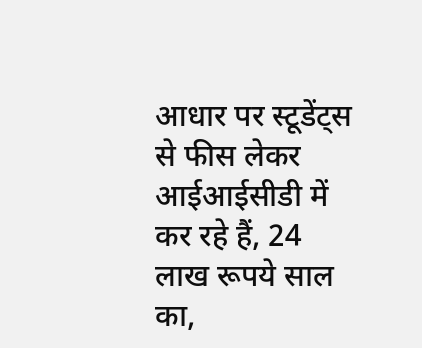आधार पर स्टूडेंट्स
से फीस लेकर
आईआईसीडी में
कर रहे हैं, 24
लाख रूपये साल
का,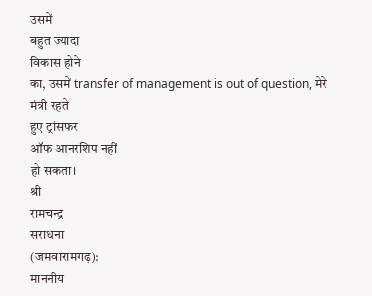उसमें
बहुत ज्यादा
विकास होने
का, उसमें transfer of management is out of question, मेरे
मंत्री रहते
हुए ट्रांसफर
ऑफ आनरशिप नहीं
हो सकता।
श्री
रामचन्द्र
सराधना
(जमवारामगढ़):
माननीय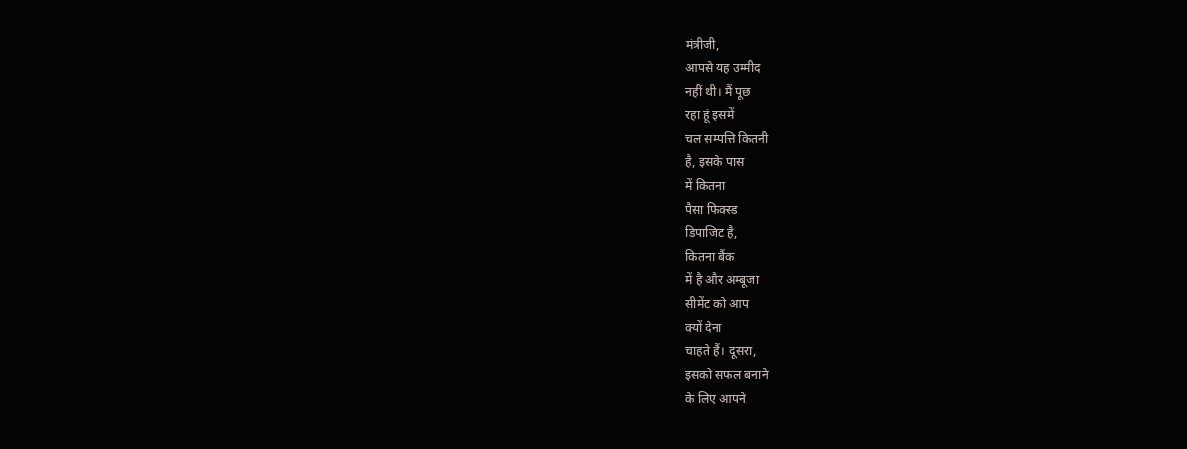मंत्रीजी,
आपसे यह उम्मीद
नहीं थी। मैं पूछ
रहा हूं इसमें
चल सम्पत्ति कितनी
है, इसके पास
में कितना
पैसा फिक्स्ड
डिपाजिट है,
कितना बैंक
में है और अम्बूजा
सीमेंट को आप
क्यों देना
चाहते हैं। दूसरा,
इसको सफल बनाने
के लिए आपने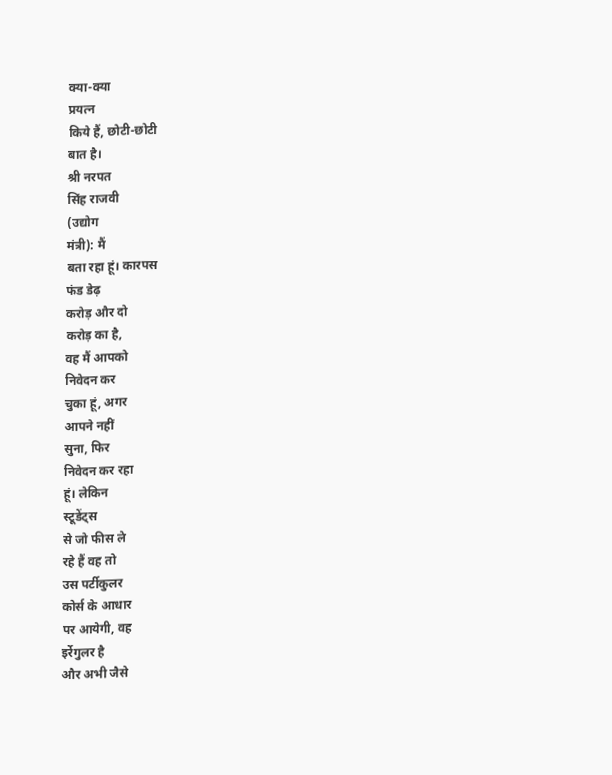क्या-क्या
प्रयत्न
किये हैं, छोटी-छोटी
बात है।
श्री नरपत
सिंह राजवी
(उद्योग
मंत्री): मैं
बता रहा हूं। कारपस
फंड डेढ़
करोड़ और दो
करोड़ का है,
वह मैं आपको
निवेदन कर
चुका हूं, अगर
आपने नहीं
सुना, फिर
निवेदन कर रहा
हूं। लेकिन
स्टूडेंट्स
से जो फीस ले
रहे हैं वह तो
उस पर्टीकुलर
कोर्स के आधार
पर आयेगी, वह
इर्रेगुलर है
और अभी जैसे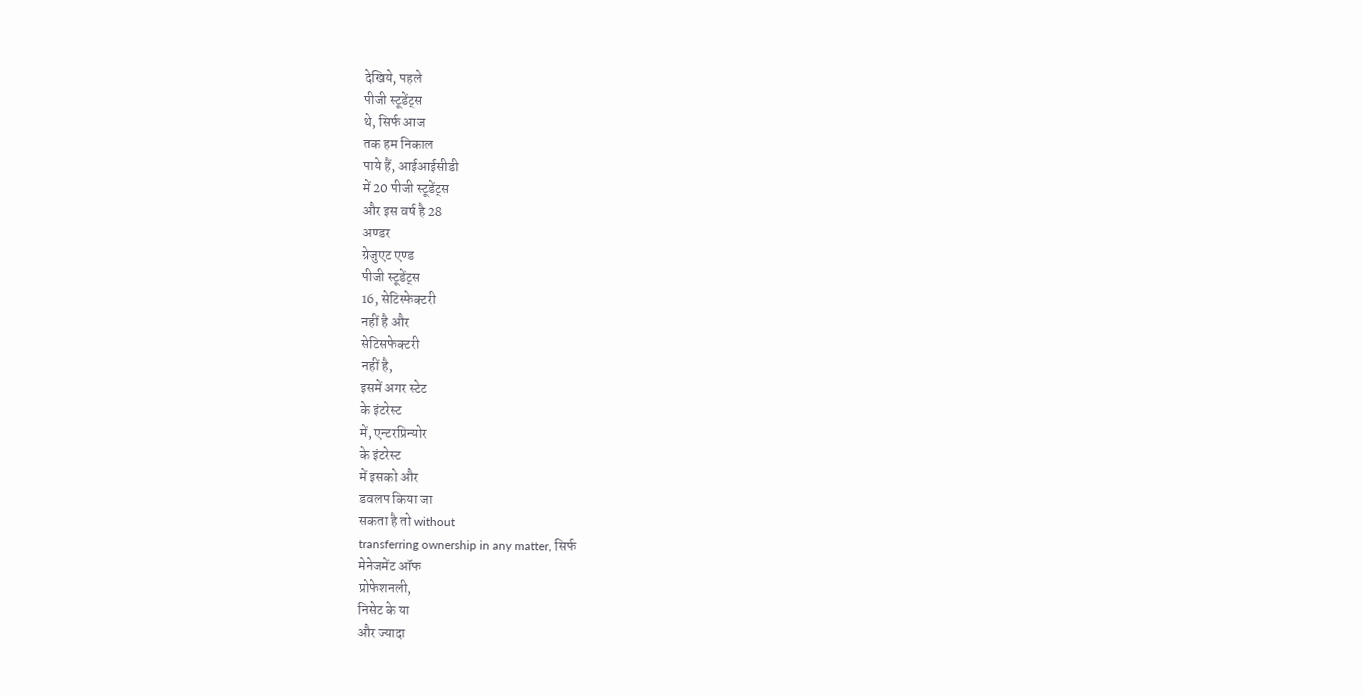देखिये, पहले
पीजी स्टूडेंट्स
थे, सिर्फ आज
तक हम निकाल
पाये हैं, आईआईसीडी
में 20 पीजी स्टूडेंट्स
और इस वर्ष है 28
अण्डर
ग्रेजुएट एण्ड
पीजी स्टूडेंट्स
16, सेटिस्फेक्टरी
नहीं है और
सेटिसफेक्टरी
नहीं है,
इसमें अगर स्टेट
के इंटरेस्ट
में, एन्टरप्रिन्योर
के इंटरेस्ट
में इसको और
डवलप किया जा
सकता है तो without
transferring ownership in any matter, सिर्फ
मेनेजमेंट ऑफ
प्रोफेशनली,
निसेट के या
और ज्यादा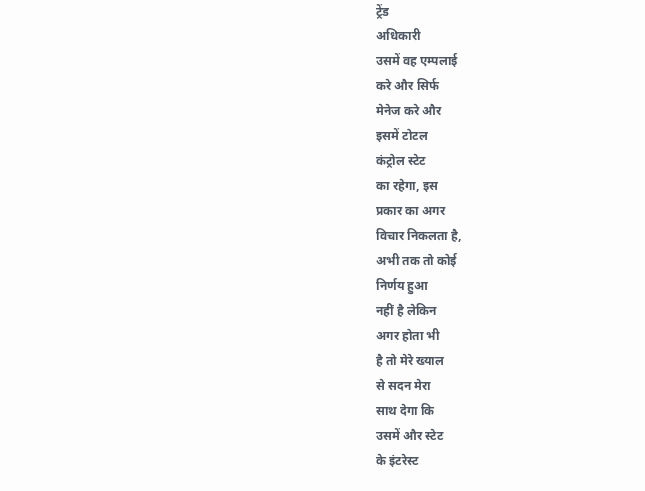ट्रेंड
अधिकारी
उसमें वह एम्पलाई
करे और सिर्फ
मेनेज करे और
इसमें टोटल
कंट्रोल स्टेट
का रहेगा, इस
प्रकार का अगर
विचार निकलता है,
अभी तक तो कोई
निर्णय हुआ
नहीं है लेकिन
अगर होता भी
है तो मेरे ख्याल
से सदन मेरा
साथ देगा कि
उसमें और स्टेट
के इंटरेस्ट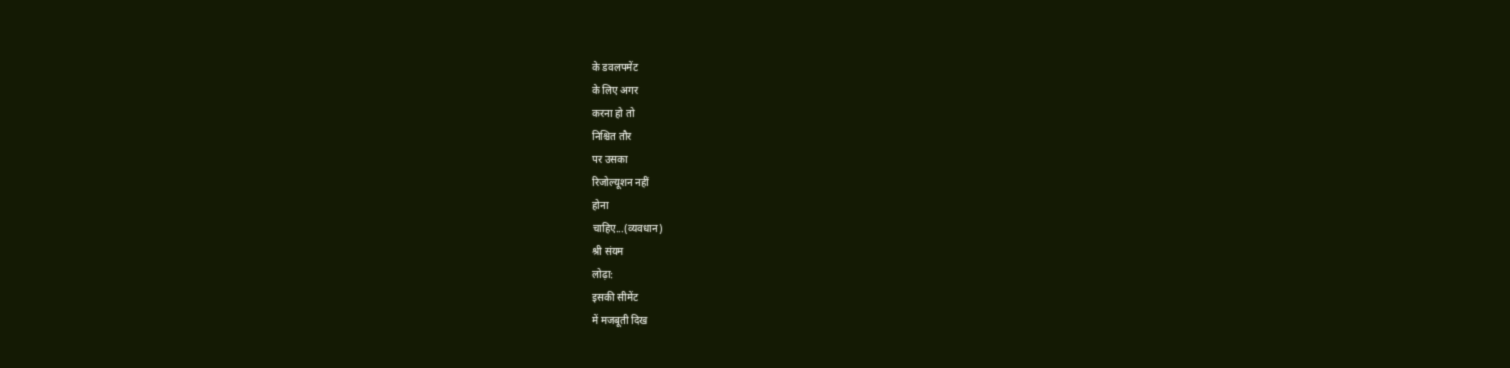के डवलपमेंट
के लिए अगर
करना हो तो
निश्चित तौर
पर उसका
रिजोल्यूशन नहीं
होना
चाहिए...(व्यवधान)
श्री संयम
लोढ़ा:
इसकी सीमेंट
में मजबूती दिख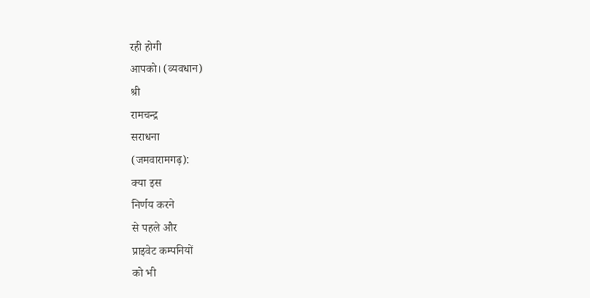रही होगी
आपको। (व्यवधान)
श्री
रामचन्द्र
सराधना
(जमवारामगढ़):
क्या इस
निर्णय करने
से पहले और
प्राइवेट कम्पनियों
को भी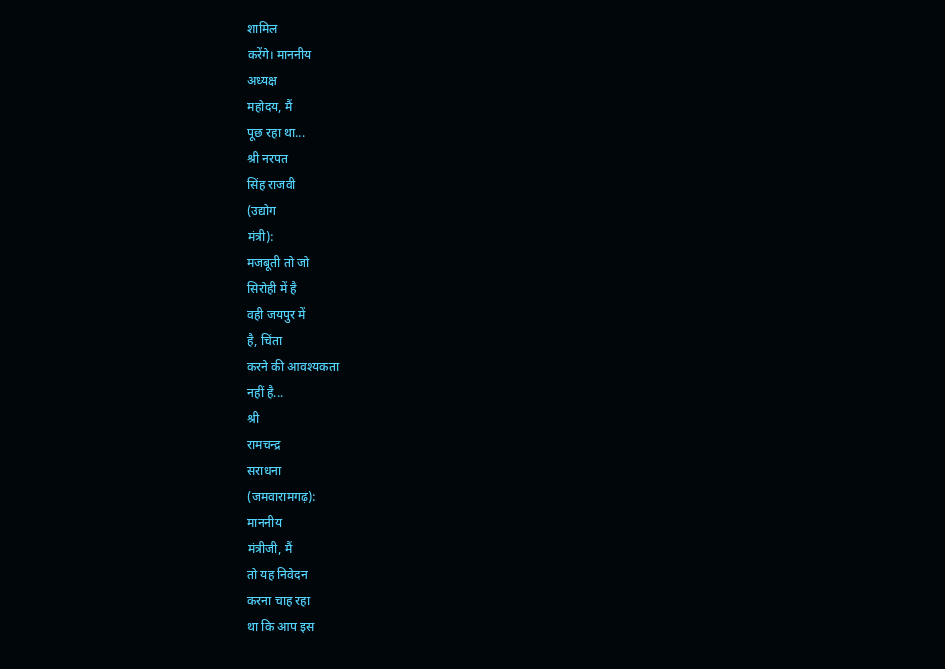शामिल
करेंगे। माननीय
अध्यक्ष
महोदय, मैं
पूछ रहा था...
श्री नरपत
सिंह राजवी
(उद्योग
मंत्री):
मजबूती तो जो
सिरोही में है
वही जयपुर में
है, चिंता
करने की आवश्यकता
नहीं है...
श्री
रामचन्द्र
सराधना
(जमवारामगढ़):
माननीय
मंत्रीजी, मैं
तो यह निवेदन
करना चाह रहा
था कि आप इस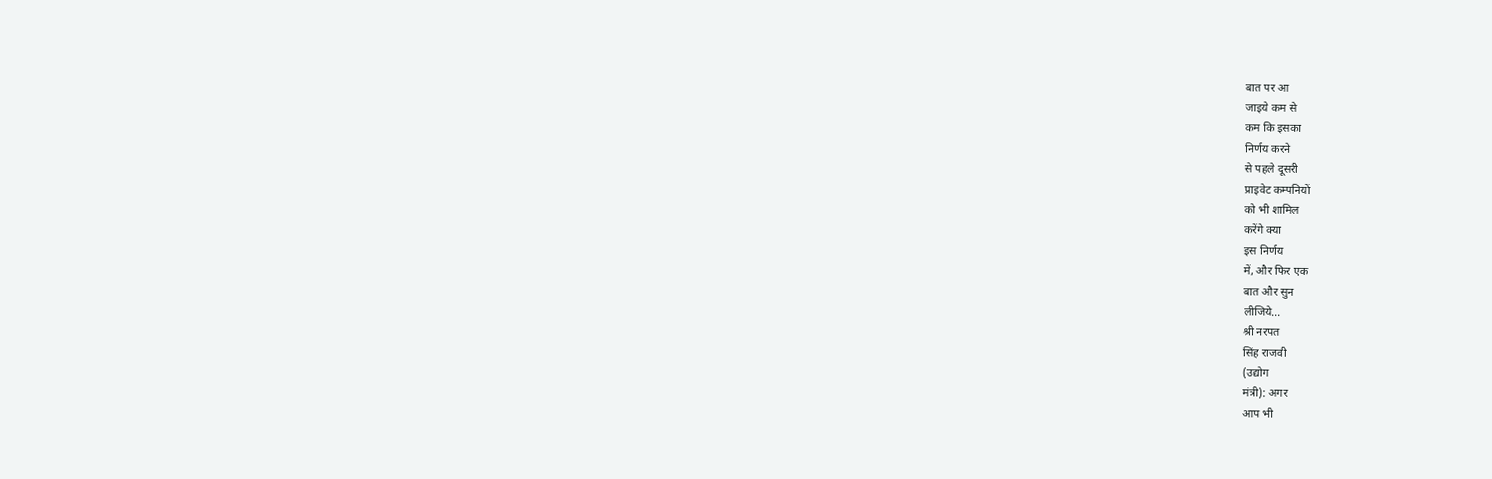बात पर आ
जाइये कम से
कम कि इसका
निर्णय करने
से पहले दूसरी
प्राइवेट कम्पनियों
को भी शामिल
करेंगे क्या
इस निर्णय
में, और फिर एक
बात और सुन
लीजिये...
श्री नरपत
सिंह राजवी
(उद्योग
मंत्री): अगर
आप भी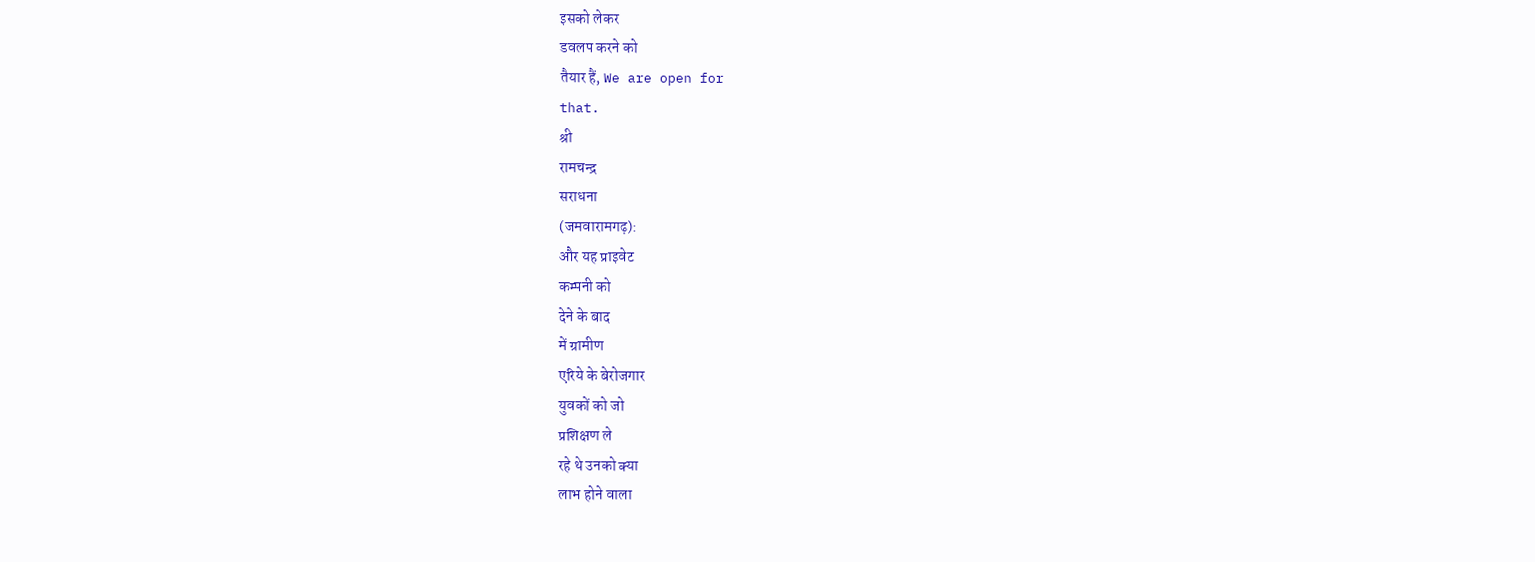इसको लेकर
डवलप करने को
तैयार हैं, We are open for
that.
श्री
रामचन्द्र
सराधना
(जमवारामगढ़):
और यह प्राइवेट
कम्पनी को
देने के बाद
में ग्रामीण
एरिये के बेरोजगार
युवकों को जो
प्रशिक्षण ले
रहे थे उनको क्या
लाभ होने वाला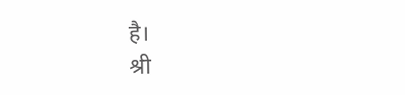है।
श्री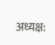अध्यक्ष: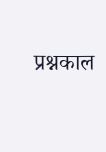प्रश्नकाल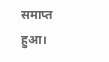समाप्त हुआ।